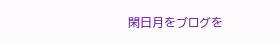閑日月をブログを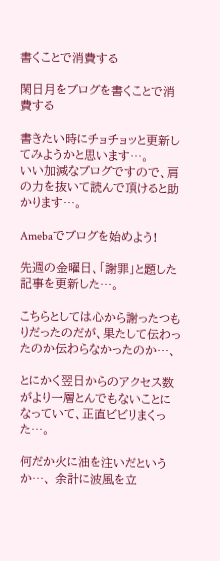書くことで消費する

閑日月をブログを書くことで消費する

書きたい時にチョチョッと更新してみようかと思います…。
いい加減なブログですので、肩の力を抜いて読んで頂けると助かります…。

Amebaでブログを始めよう!

先週の金曜日、「謝罪」と題した記事を更新した…。

こちらとしては心から謝ったつもりだったのだが、果たして伝わったのか伝わらなかったのか…、

とにかく翌日からのアクセス数がより一層とんでもないことになっていて、正直ビビリまくった…。

何だか火に油を注いだというか…、 余計に波風を立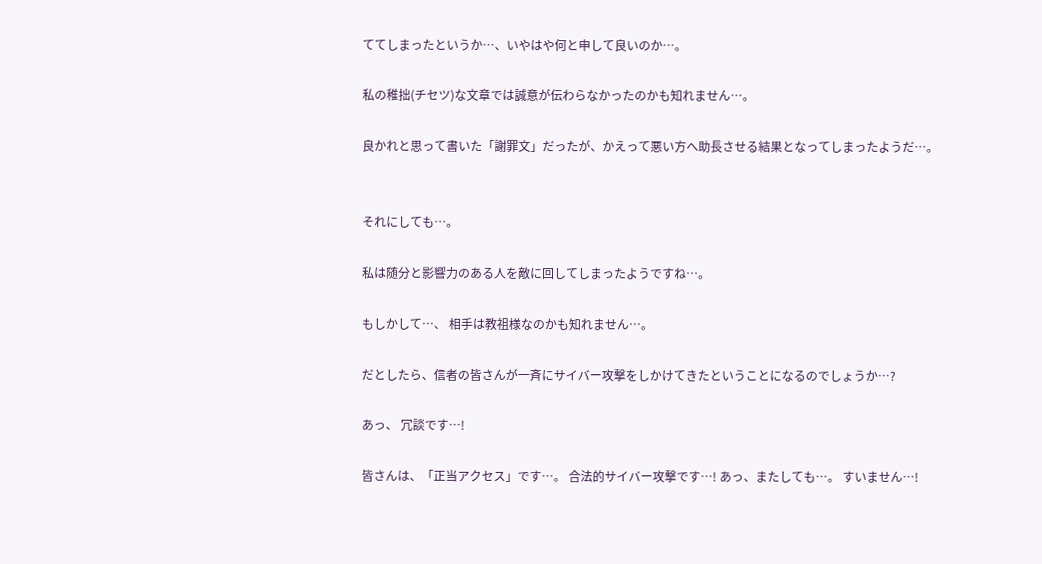ててしまったというか…、いやはや何と申して良いのか…。

私の稚拙(チセツ)な文章では誠意が伝わらなかったのかも知れません…。

良かれと思って書いた「謝罪文」だったが、かえって悪い方へ助長させる結果となってしまったようだ…。


それにしても…。

私は随分と影響力のある人を敵に回してしまったようですね…。

もしかして…、 相手は教祖様なのかも知れません…。

だとしたら、信者の皆さんが一斉にサイバー攻撃をしかけてきたということになるのでしょうか…?

あっ、 冗談です…!

皆さんは、「正当アクセス」です…。 合法的サイバー攻撃です…! あっ、またしても…。 すいません…!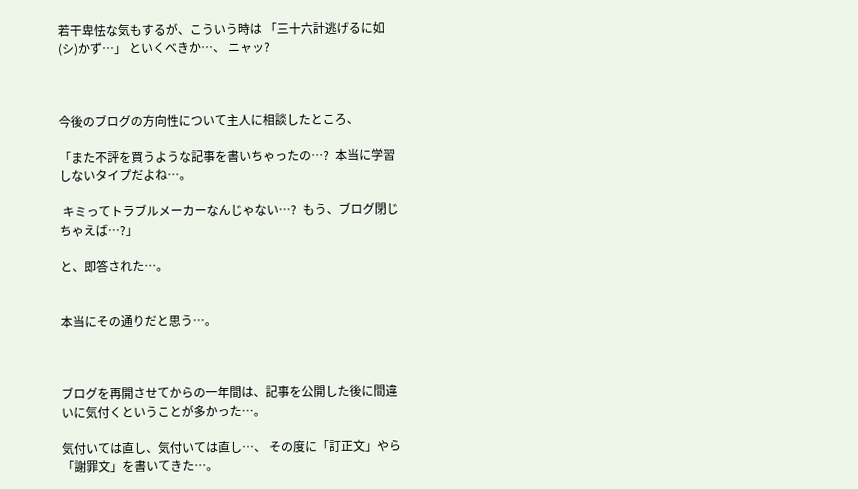若干卑怯な気もするが、こういう時は 「三十六計逃げるに如(シ)かず…」 といくべきか…、 ニャッ?



今後のブログの方向性について主人に相談したところ、

「また不評を買うような記事を書いちゃったの…?  本当に学習しないタイプだよね…。

 キミってトラブルメーカーなんじゃない…?  もう、ブログ閉じちゃえば…?」

と、即答された…。


本当にその通りだと思う…。



ブログを再開させてからの一年間は、記事を公開した後に間違いに気付くということが多かった…。

気付いては直し、気付いては直し…、 その度に「訂正文」やら「謝罪文」を書いてきた…。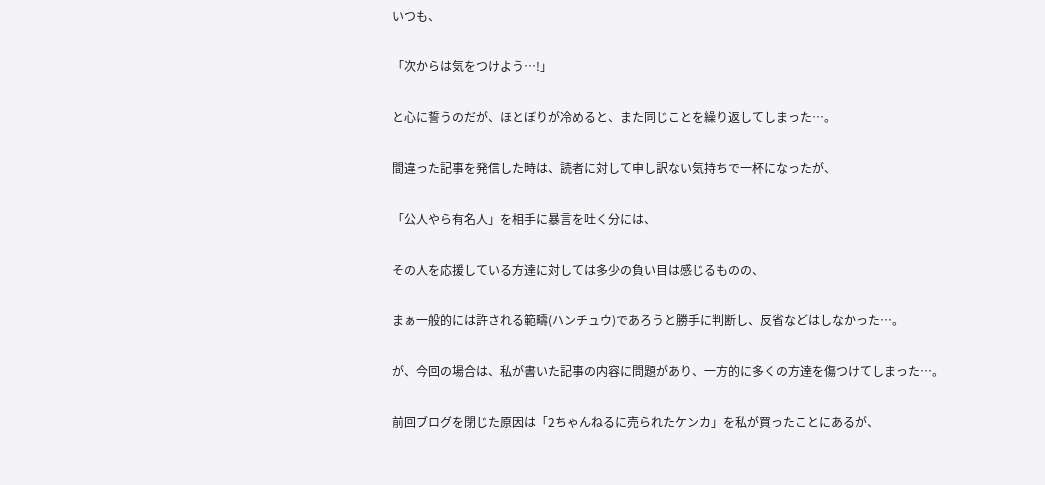いつも、

「次からは気をつけよう…!」

と心に誓うのだが、ほとぼりが冷めると、また同じことを繰り返してしまった…。

間違った記事を発信した時は、読者に対して申し訳ない気持ちで一杯になったが、

「公人やら有名人」を相手に暴言を吐く分には、

その人を応援している方達に対しては多少の負い目は感じるものの、

まぁ一般的には許される範疇(ハンチュウ)であろうと勝手に判断し、反省などはしなかった…。

が、今回の場合は、私が書いた記事の内容に問題があり、一方的に多くの方達を傷つけてしまった…。

前回ブログを閉じた原因は「2ちゃんねるに売られたケンカ」を私が買ったことにあるが、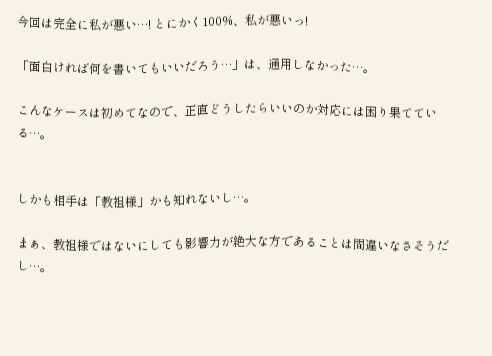今回は完全に私が悪い…! とにかく100%、私が悪いっ!

「面白ければ何を書いてもいいだろう…」は、通用しなかった…。

こんなケースは初めてなので、正直どうしたらいいのか対応には困り果てている…。


しかも相手は「教祖様」かも知れないし…。

まぁ、教祖様ではないにしても影響力が絶大な方であることは間違いなさそうだし…。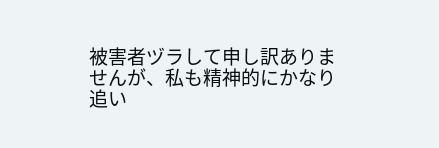被害者ヅラして申し訳ありませんが、私も精神的にかなり追い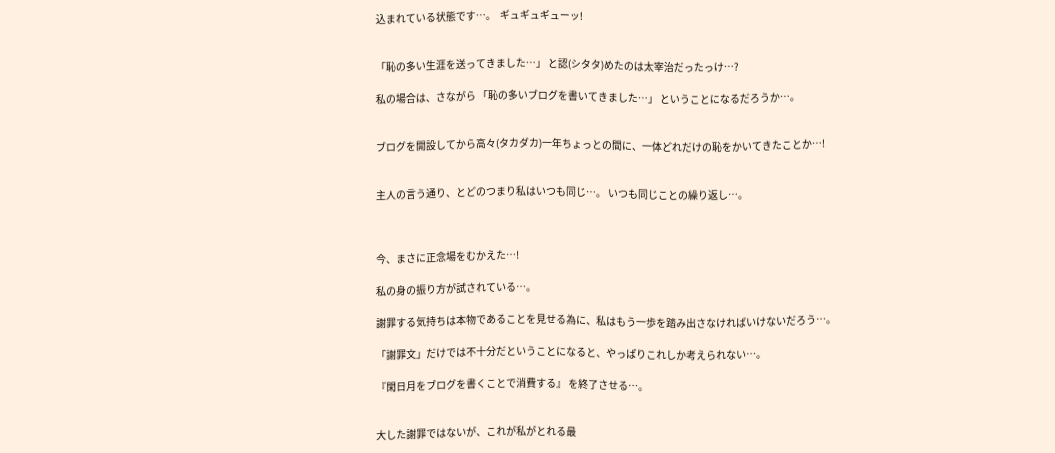込まれている状態です…。  ギュギュギューッ!


「恥の多い生涯を送ってきました…」 と認(シタタ)めたのは太宰治だったっけ…?

私の場合は、さながら 「恥の多いブログを書いてきました…」 ということになるだろうか…。


ブログを開設してから高々(タカダカ)一年ちょっとの間に、一体どれだけの恥をかいてきたことか…!


主人の言う通り、とどのつまり私はいつも同じ…。 いつも同じことの繰り返し…。



今、まさに正念場をむかえた…!

私の身の振り方が試されている…。

謝罪する気持ちは本物であることを見せる為に、私はもう一歩を踏み出さなければいけないだろう…。

「謝罪文」だけでは不十分だということになると、やっぱりこれしか考えられない…。

『閑日月をブログを書くことで消費する』 を終了させる…。


大した謝罪ではないが、これが私がとれる最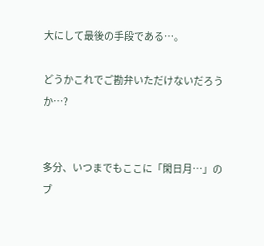大にして最後の手段である…。

どうかこれでご勘弁いただけないだろうか…?


多分、いつまでもここに「閑日月…」のブ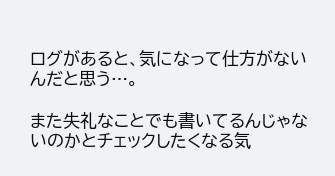ログがあると、気になって仕方がないんだと思う…。

また失礼なことでも書いてるんじゃないのかとチェックしたくなる気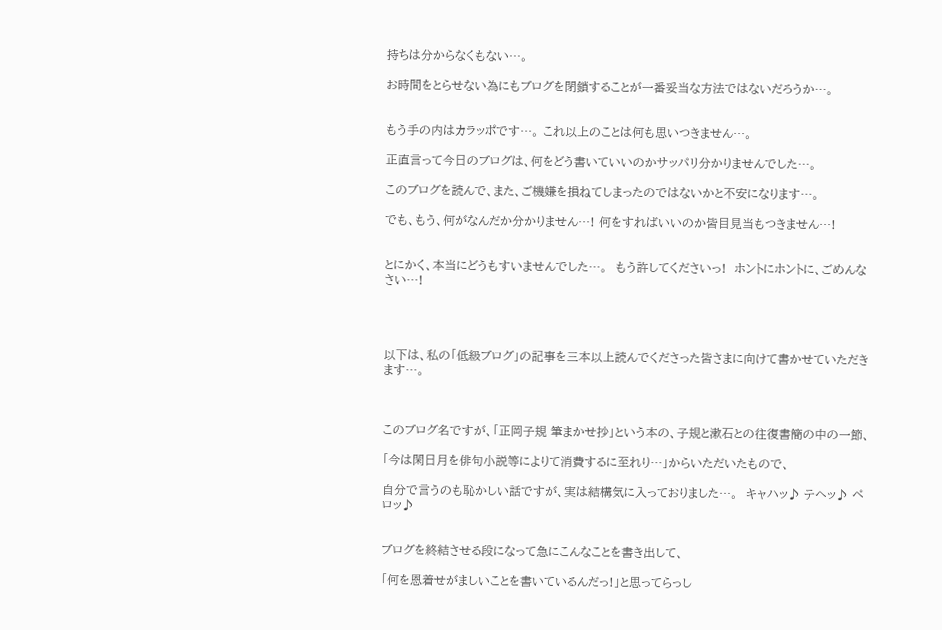持ちは分からなくもない…。

お時間をとらせない為にもブログを閉鎖することが一番妥当な方法ではないだろうか…。


もう手の内はカラッポです…。 これ以上のことは何も思いつきません…。

正直言って今日のブログは、何をどう書いていいのかサッパリ分かりませんでした…。

このブログを読んで、また、ご機嫌を損ねてしまったのではないかと不安になります…。

でも、もう、何がなんだか分かりません…! 何をすればいいのか皆目見当もつきません…!


とにかく、本当にどうもすいませんでした…。  もう許してくださいっ!  ホントにホントに、ごめんなさい…!




以下は、私の「低級ブログ」の記事を三本以上読んでくださった皆さまに向けて書かせていただきます…。



このブログ名ですが、「正岡子規 筆まかせ抄」という本の、子規と漱石との往復書簡の中の一節、

「今は閑日月を俳句小説等によりて消費するに至れり…」からいただいたもので、

自分で言うのも恥かしい話ですが、実は結構気に入っておりました…。  キャハッ♪ テヘッ♪ ペロッ♪


ブログを終結させる段になって急にこんなことを書き出して、

「何を恩着せがましいことを書いているんだっ!」と思ってらっし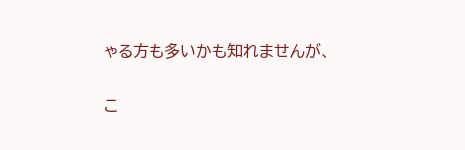ゃる方も多いかも知れませんが、

こ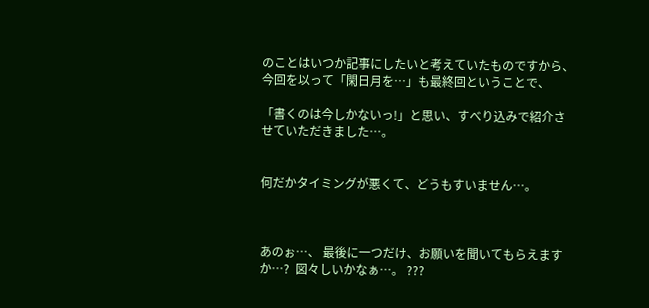のことはいつか記事にしたいと考えていたものですから、今回を以って「閑日月を…」も最終回ということで、

「書くのは今しかないっ!」と思い、すべり込みで紹介させていただきました…。


何だかタイミングが悪くて、どうもすいません…。



あのぉ…、 最後に一つだけ、お願いを聞いてもらえますか…?  図々しいかなぁ…。 ???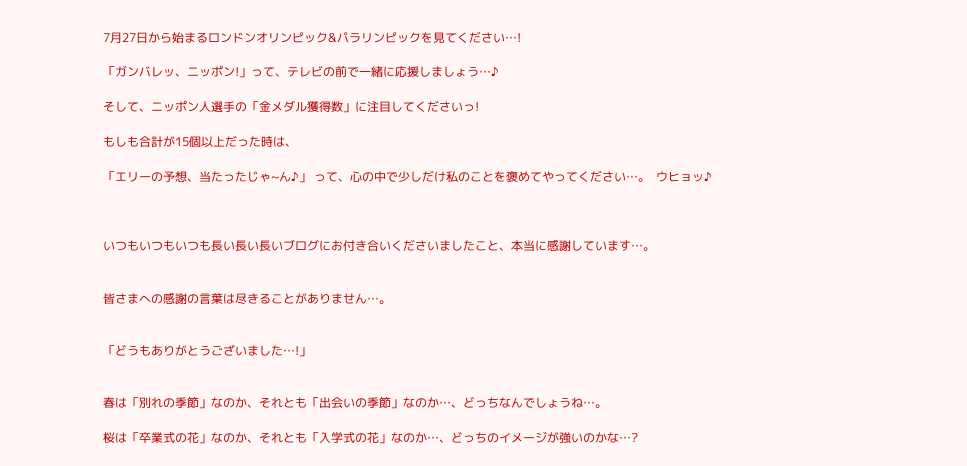7月27日から始まるロンドンオリンピック&パラリンピックを見てください…!

「ガンバレッ、ニッポン!」って、テレビの前で一緒に応援しましょう…♪

そして、ニッポン人選手の「金メダル獲得数」に注目してくださいっ!

もしも合計が15個以上だった時は、

「エリーの予想、当たったじゃ~ん♪」 って、心の中で少しだけ私のことを褒めてやってください…。  ウヒョッ♪



いつもいつもいつも長い長い長いブログにお付き合いくださいましたこと、本当に感謝しています…。


皆さまへの感謝の言葉は尽きることがありません…。


「どうもありがとうございました…!」


春は「別れの季節」なのか、それとも「出会いの季節」なのか…、どっちなんでしょうね…。

桜は「卒業式の花」なのか、それとも「入学式の花」なのか…、どっちのイメージが強いのかな…?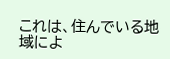これは、住んでいる地域によ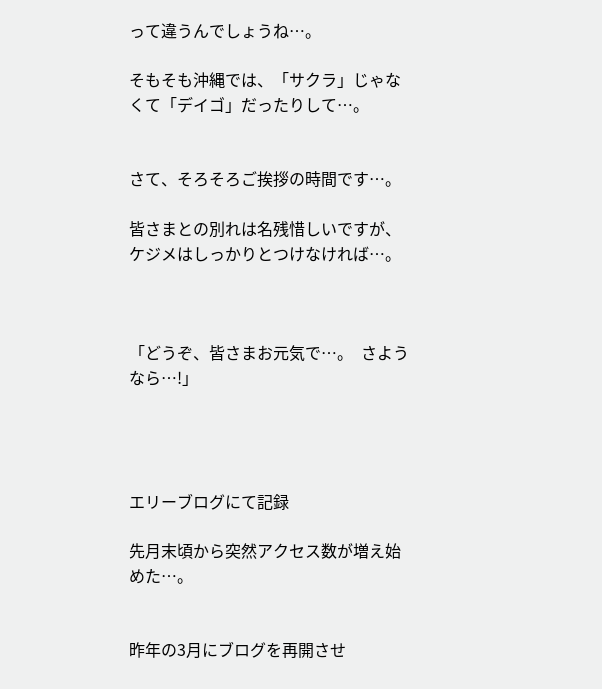って違うんでしょうね…。

そもそも沖縄では、「サクラ」じゃなくて「デイゴ」だったりして…。


さて、そろそろご挨拶の時間です…。

皆さまとの別れは名残惜しいですが、ケジメはしっかりとつけなければ…。



「どうぞ、皆さまお元気で…。  さようなら…!」




エリーブログにて記録

先月末頃から突然アクセス数が増え始めた…。


昨年の3月にブログを再開させ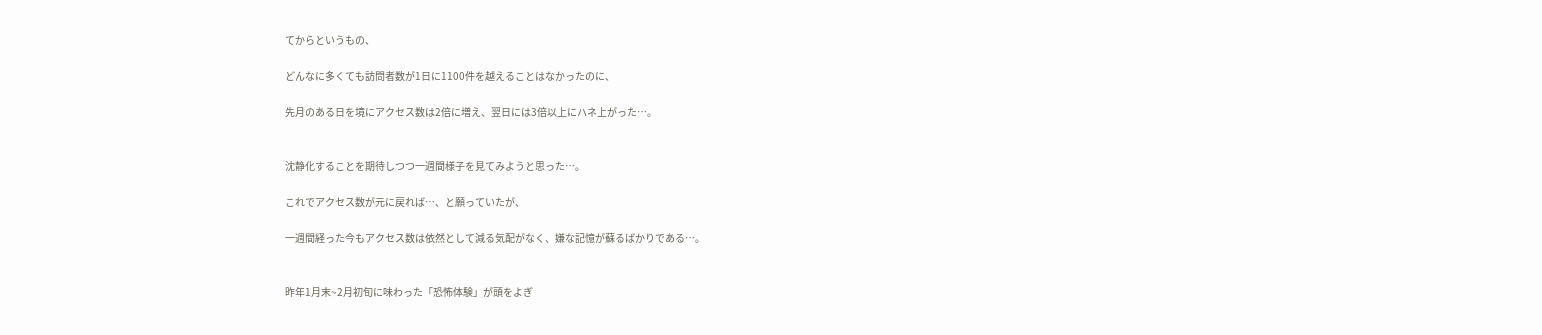てからというもの、

どんなに多くても訪問者数が1日に1100件を越えることはなかったのに、

先月のある日を境にアクセス数は2倍に増え、翌日には3倍以上にハネ上がった…。


沈静化することを期待しつつ一週間様子を見てみようと思った…。

これでアクセス数が元に戻れば…、と願っていたが、

一週間経った今もアクセス数は依然として減る気配がなく、嫌な記憶が蘇るばかりである…。


昨年1月末~2月初旬に味わった「恐怖体験」が頭をよぎ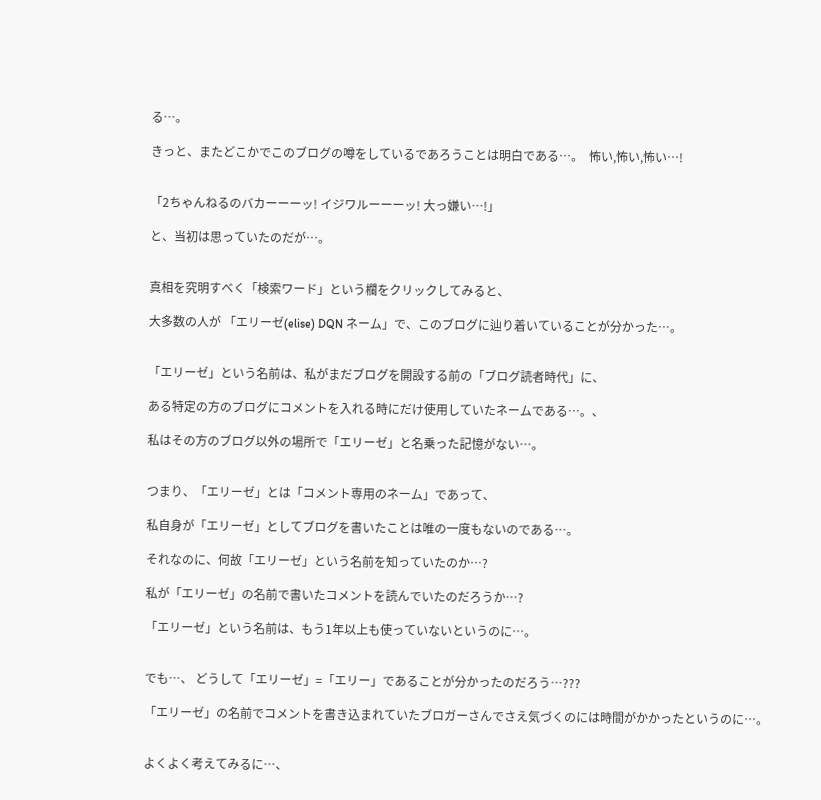る…。

きっと、またどこかでこのブログの噂をしているであろうことは明白である…。  怖い,怖い,怖い…!


「2ちゃんねるのバカーーーッ! イジワルーーーッ! 大っ嫌い…!」

と、当初は思っていたのだが…。


真相を究明すべく「検索ワード」という欄をクリックしてみると、

大多数の人が 「エリーゼ(elise) DQN ネーム」で、このブログに辿り着いていることが分かった…。


「エリーゼ」という名前は、私がまだブログを開設する前の「ブログ読者時代」に、

ある特定の方のブログにコメントを入れる時にだけ使用していたネームである…。、

私はその方のブログ以外の場所で「エリーゼ」と名乗った記憶がない…。


つまり、「エリーゼ」とは「コメント専用のネーム」であって、

私自身が「エリーゼ」としてブログを書いたことは唯の一度もないのである…。

それなのに、何故「エリーゼ」という名前を知っていたのか…?

私が「エリーゼ」の名前で書いたコメントを読んでいたのだろうか…?

「エリーゼ」という名前は、もう1年以上も使っていないというのに…。


でも…、 どうして「エリーゼ」=「エリー」であることが分かったのだろう…???

「エリーゼ」の名前でコメントを書き込まれていたブロガーさんでさえ気づくのには時間がかかったというのに…。


よくよく考えてみるに…、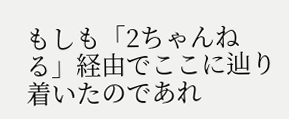もしも「2ちゃんねる」経由でここに辿り着いたのであれ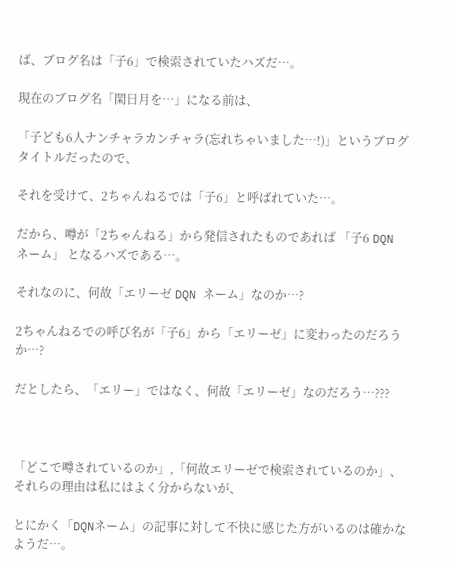ば、ブログ名は「子6」で検索されていたハズだ…。

現在のブログ名「閑日月を…」になる前は、

「子ども6人ナンチャラカンチャラ(忘れちゃいました…!)」というブログタイトルだったので、

それを受けて、2ちゃんねるでは「子6」と呼ばれていた…。

だから、噂が「2ちゃんねる」から発信されたものであれば 「子6 DQN ネーム」 となるハズである…。

それなのに、何故「エリーゼ DQN ネーム」なのか…?

2ちゃんねるでの呼び名が「子6」から「エリーゼ」に変わったのだろうか…?

だとしたら、「エリー」ではなく、何故「エリーゼ」なのだろう…???



「どこで噂されているのか」,「何故エリーゼで検索されているのか」、それらの理由は私にはよく分からないが、

とにかく「DQNネーム」の記事に対して不快に感じた方がいるのは確かなようだ…。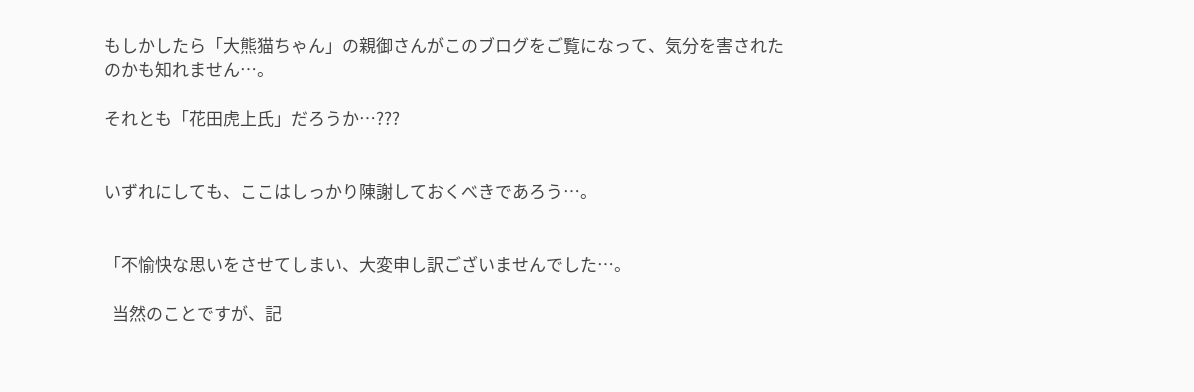もしかしたら「大熊猫ちゃん」の親御さんがこのブログをご覧になって、気分を害されたのかも知れません…。

それとも「花田虎上氏」だろうか…???


いずれにしても、ここはしっかり陳謝しておくべきであろう…。


「不愉快な思いをさせてしまい、大変申し訳ございませんでした…。

  当然のことですが、記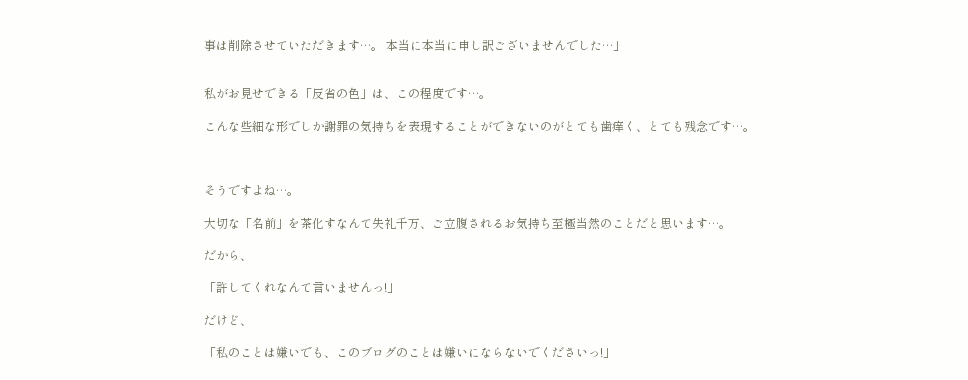事は削除させていただきます…。 本当に本当に申し訳ございませんでした…」


私がお見せできる「反省の色」は、この程度です…。

こんな些細な形でしか謝罪の気持ちを表現することができないのがとても歯痒く、とても残念です…。



そうですよね…。

大切な「名前」を茶化すなんて失礼千万、ご立腹されるお気持ち至極当然のことだと思います…。

だから、

「許してくれなんて言いませんっ!」

だけど、

「私のことは嫌いでも、このブログのことは嫌いにならないでくださいっ!」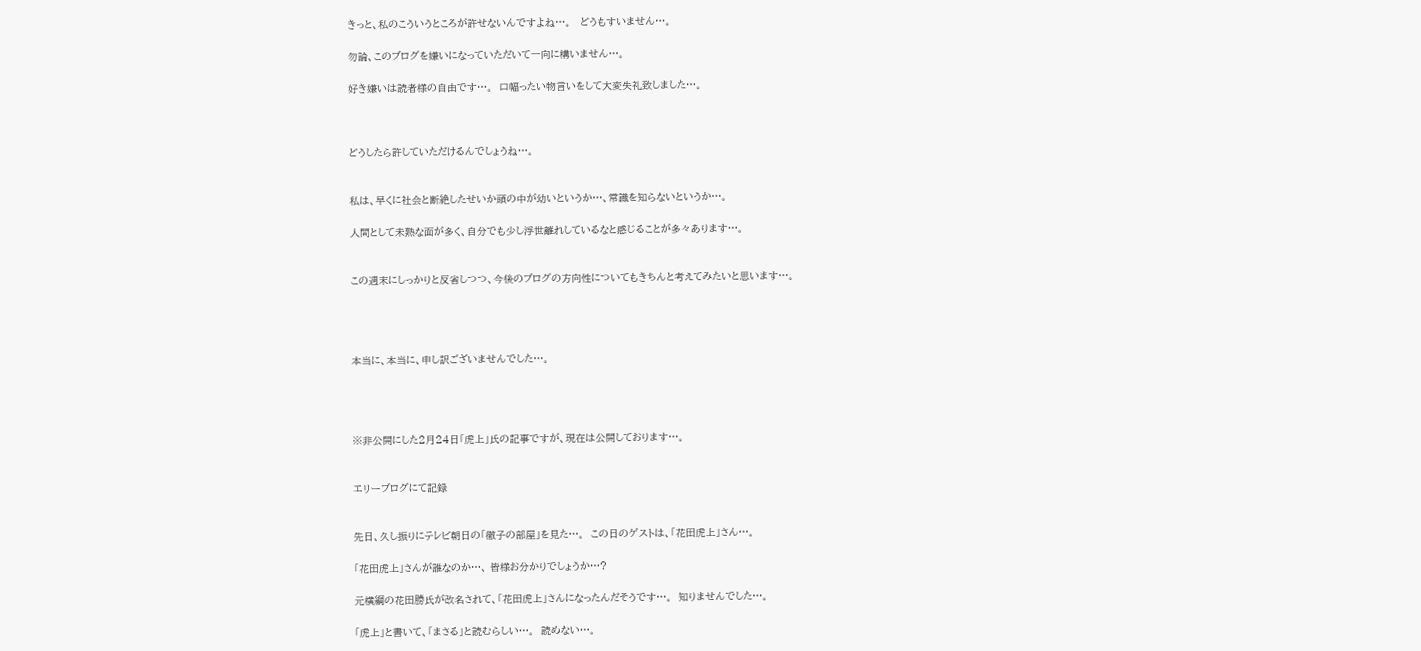きっと、私のこういうところが許せないんですよね…。   どうもすいません…。

勿論、このブログを嫌いになっていただいて一向に構いません…。

好き嫌いは読者様の自由です…。  口幅ったい物言いをして大変失礼致しました…。



どうしたら許していただけるんでしょうね…。


私は、早くに社会と断絶したせいか頭の中が幼いというか…、常識を知らないというか…。

人間として未熟な面が多く、自分でも少し浮世離れしているなと感じることが多々あります…。


この週末にしっかりと反省しつつ、今後のブログの方向性についてもきちんと考えてみたいと思います…。




本当に、本当に、申し訳ございませんでした…。




※非公開にした2月24日「虎上」氏の記事ですが、現在は公開しております…。


エリーブログにて記録


先日、久し振りにテレビ朝日の「徹子の部屋」を見た…。  この日のゲストは、「花田虎上」さん…。

「花田虎上」さんが誰なのか…、 皆様お分かりでしょうか…?

元横綱の花田勝氏が改名されて、「花田虎上」さんになったんだそうです…。  知りませんでした…。

「虎上」と書いて、「まさる」と読むらしい…。  読めない…。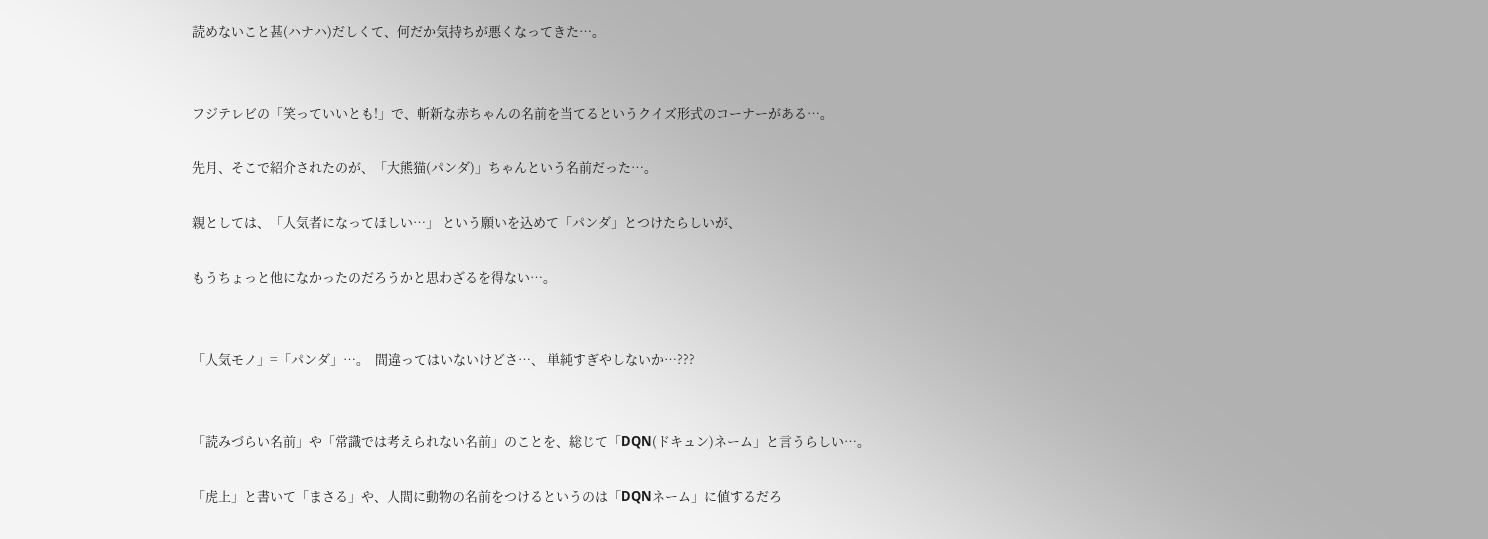読めないこと甚(ハナハ)だしくて、何だか気持ちが悪くなってきた…。


フジテレビの「笑っていいとも!」で、斬新な赤ちゃんの名前を当てるというクイズ形式のコーナーがある…。

先月、そこで紹介されたのが、「大熊猫(パンダ)」ちゃんという名前だった…。

親としては、「人気者になってほしい…」 という願いを込めて「パンダ」とつけたらしいが、

もうちょっと他になかったのだろうかと思わざるを得ない…。


「人気モノ」=「パンダ」…。  間違ってはいないけどさ…、 単純すぎやしないか…???


「読みづらい名前」や「常識では考えられない名前」のことを、総じて「DQN(ドキュン)ネーム」と言うらしい…。

「虎上」と書いて「まさる」や、人間に動物の名前をつけるというのは「DQNネーム」に値するだろ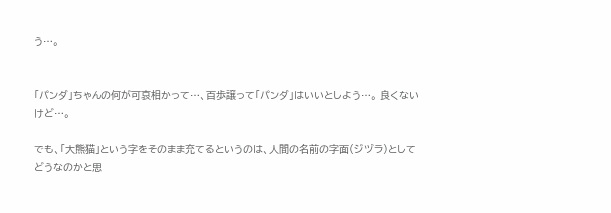う…。


「パンダ」ちゃんの何が可哀相かって…、百歩譲って「パンダ」はいいとしよう…。 良くないけど…。

でも、「大熊猫」という字をそのまま充てるというのは、人間の名前の字面(ジヅラ)としてどうなのかと思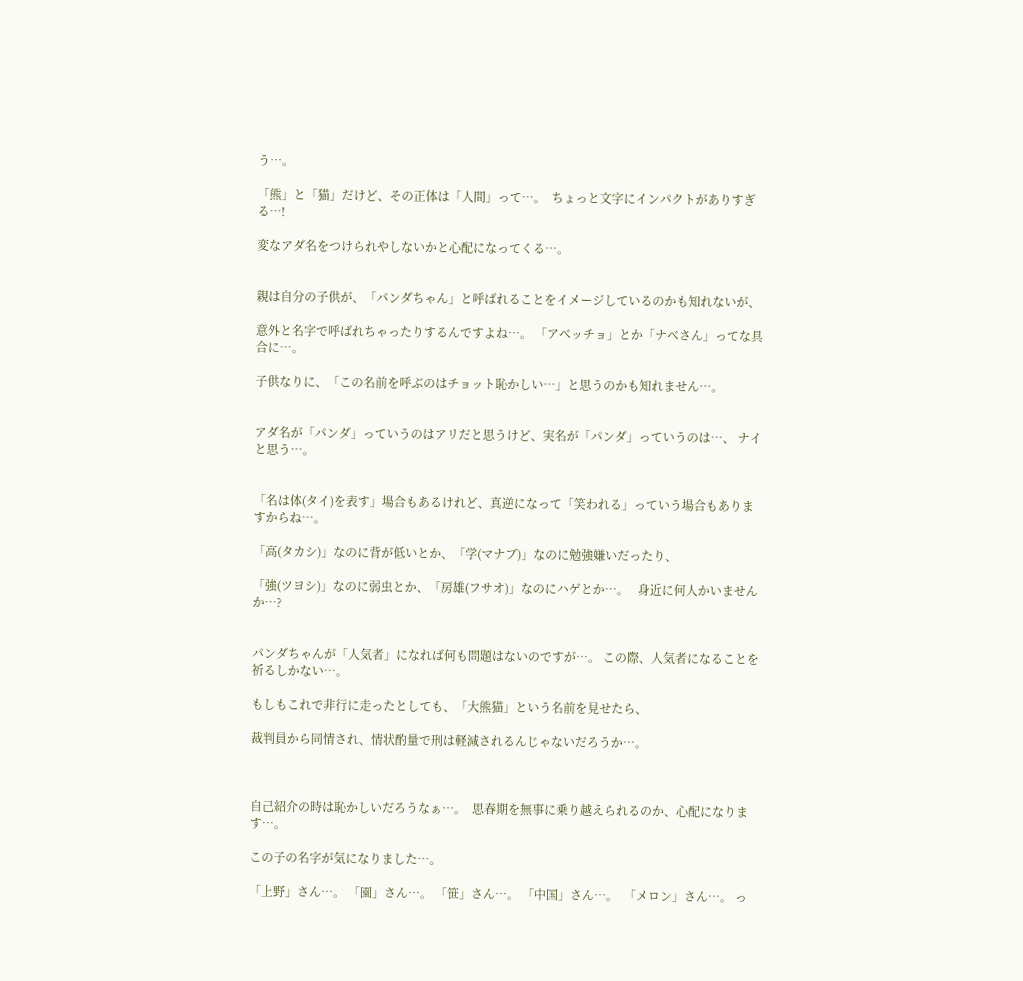う…。

「熊」と「猫」だけど、その正体は「人間」って…。  ちょっと文字にインパクトがありすぎる…!

変なアダ名をつけられやしないかと心配になってくる…。


親は自分の子供が、「パンダちゃん」と呼ばれることをイメージしているのかも知れないが、

意外と名字で呼ばれちゃったりするんですよね…。 「アベッチョ」とか「ナベさん」ってな具合に…。

子供なりに、「この名前を呼ぶのはチョット恥かしい…」と思うのかも知れません…。


アダ名が「パンダ」っていうのはアリだと思うけど、実名が「パンダ」っていうのは…、 ナイと思う…。


「名は体(タイ)を表す」場合もあるけれど、真逆になって「笑われる」っていう場合もありますからね…。

「高(タカシ)」なのに背が低いとか、「学(マナブ)」なのに勉強嫌いだったり、

「強(ツヨシ)」なのに弱虫とか、「房雄(フサオ)」なのにハゲとか…。   身近に何人かいませんか…?


パンダちゃんが「人気者」になれば何も問題はないのですが…。 この際、人気者になることを祈るしかない…。

もしもこれで非行に走ったとしても、「大熊猫」という名前を見せたら、

裁判員から同情され、情状酌量で刑は軽減されるんじゃないだろうか…。



自己紹介の時は恥かしいだろうなぁ…。  思春期を無事に乗り越えられるのか、心配になります…。

この子の名字が気になりました…。

「上野」さん…。 「園」さん…。 「笹」さん…。 「中国」さん…。  「メロン」さん…。 っ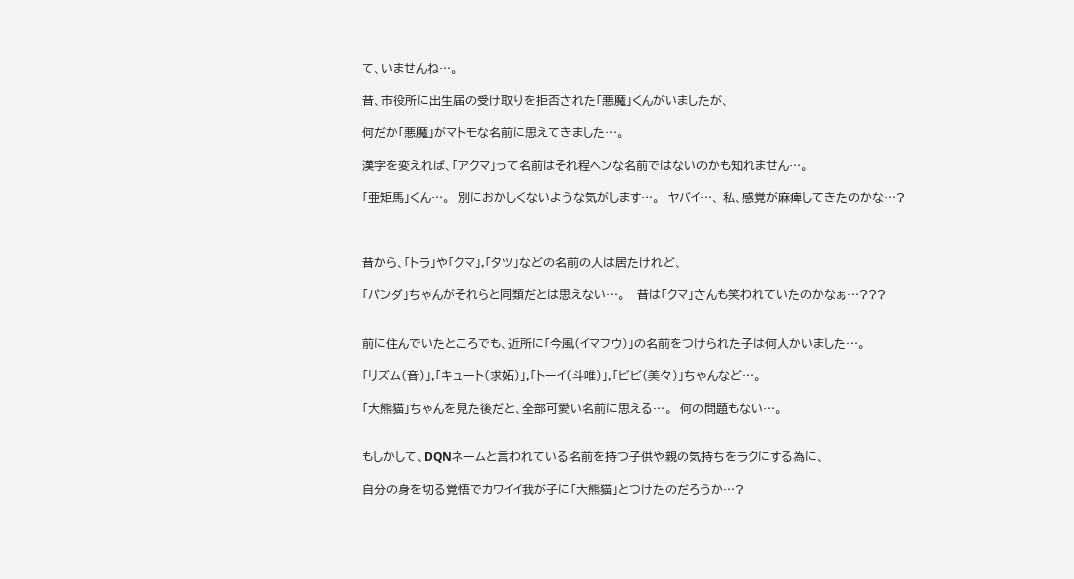て、いませんね…。

昔、市役所に出生届の受け取りを拒否された「悪魔」くんがいましたが、

何だか「悪魔」がマトモな名前に思えてきました…。

漢字を変えれば、「アクマ」って名前はそれ程ヘンな名前ではないのかも知れません…。

「亜矩馬」くん…。  別におかしくないような気がします…。  ヤバイ…、 私、感覚が麻痺してきたのかな…?



昔から、「トラ」や「クマ」,「タツ」などの名前の人は居たけれど、

「パンダ」ちゃんがそれらと同類だとは思えない…。   昔は「クマ」さんも笑われていたのかなぁ…???


前に住んでいたところでも、近所に「今風(イマフウ)」の名前をつけられた子は何人かいました…。

「リズム(音)」,「キュート(求妬)」,「トーイ(斗唯)」,「ビビ(美々)」ちゃんなど…。

「大熊猫」ちゃんを見た後だと、全部可愛い名前に思える…。  何の問題もない…。


もしかして、DQNネームと言われている名前を持つ子供や親の気持ちをラクにする為に、

自分の身を切る覚悟でカワイイ我が子に「大熊猫」とつけたのだろうか…?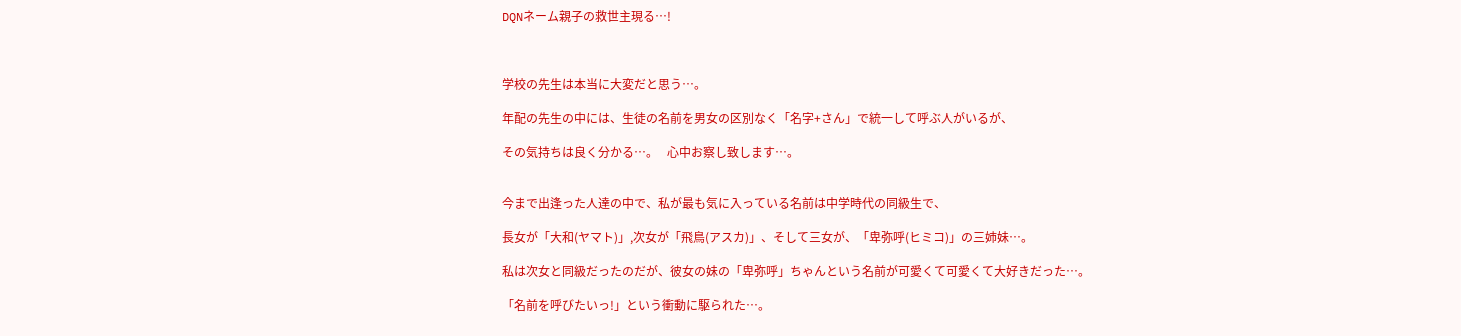DQNネーム親子の救世主現る…!



学校の先生は本当に大変だと思う…。

年配の先生の中には、生徒の名前を男女の区別なく「名字+さん」で統一して呼ぶ人がいるが、

その気持ちは良く分かる…。   心中お察し致します…。


今まで出逢った人達の中で、私が最も気に入っている名前は中学時代の同級生で、

長女が「大和(ヤマト)」,次女が「飛鳥(アスカ)」、そして三女が、「卑弥呼(ヒミコ)」の三姉妹…。

私は次女と同級だったのだが、彼女の妹の「卑弥呼」ちゃんという名前が可愛くて可愛くて大好きだった…。

「名前を呼びたいっ!」という衝動に駆られた…。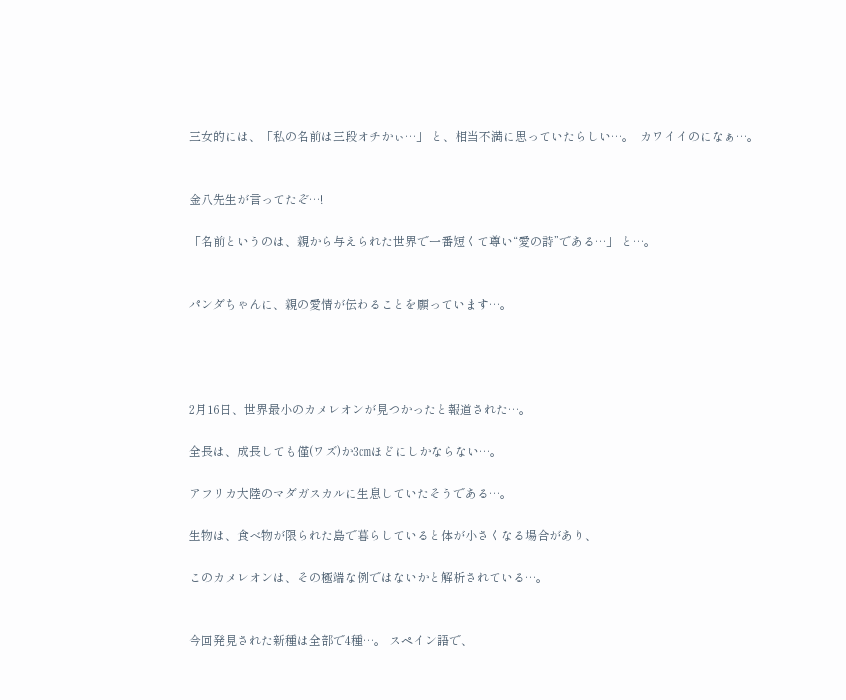三女的には、「私の名前は三段オチかぃ…」 と、相当不満に思っていたらしい…。  カワイイのになぁ…。


金八先生が言ってたぞ…!

「名前というのは、親から与えられた世界で一番短くて尊い“愛の詩”である…」 と…。


パンダちゃんに、親の愛情が伝わることを願っています…。




2月16日、世界最小のカメレオンが見つかったと報道された…。

全長は、成長しても僅(ワズ)か3㎝ほどにしかならない…。

アフリカ大陸のマダガスカルに生息していたそうである…。

生物は、食べ物が限られた島で暮らしていると体が小さくなる場合があり、

このカメレオンは、その極端な例ではないかと解析されている…。


今回発見された新種は全部で4種…。 スペイン語で、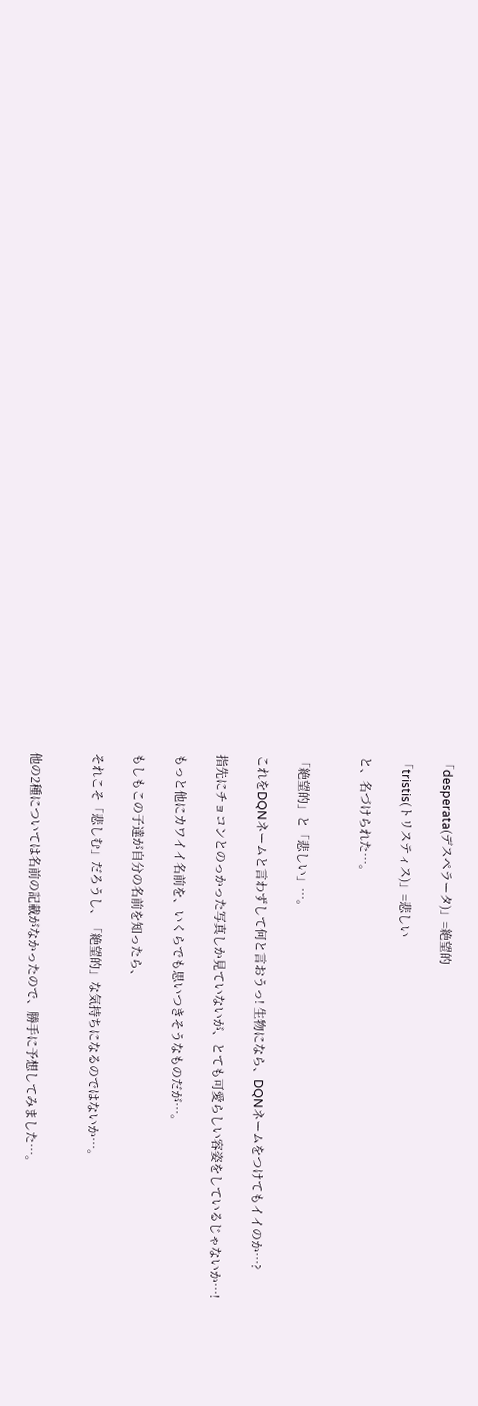「desperata(デスペラータ)」=絶望的

「tristis(トリスティス)」=悲しい

と、名づけられた…。


「絶望的」と「悲しい」…。

これをDQNネームと言わずして何と言おうっ! 生物になら、DQNネームをつけてもイイのか…?

指先にチョコンとのっかった写真しか見ていないが、とても可愛らしい容姿をしているじゃないか…!

もっと他にカワイイ名前を、いくらでも思いつきそうなものだが…。

もしもこの子達が自分の名前を知ったら、

それこそ「悲しむ」だろうし、「絶望的」な気持ちになるのではないか…。


他の2種については名前の記載がなかったので、勝手に予想してみました…。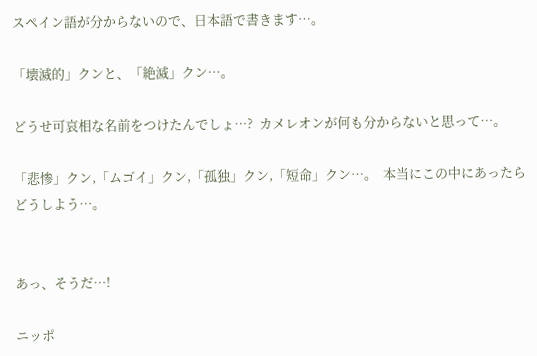スペイン語が分からないので、日本語で書きます…。

「壊滅的」クンと、「絶滅」クン…。

どうせ可哀相な名前をつけたんでしょ…?  カメレオンが何も分からないと思って…。

「悲惨」クン,「ムゴイ」クン,「孤独」クン,「短命」クン…。  本当にこの中にあったら どうしよう…。


あっ、そうだ…!

ニッポ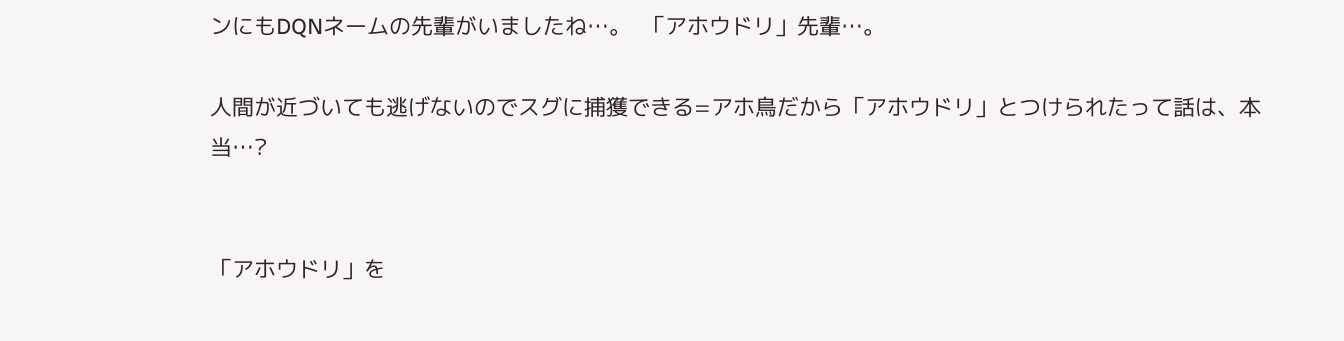ンにもDQNネームの先輩がいましたね…。  「アホウドリ」先輩…。

人間が近づいても逃げないのでスグに捕獲できる=アホ鳥だから「アホウドリ」とつけられたって話は、本当…?


「アホウドリ」を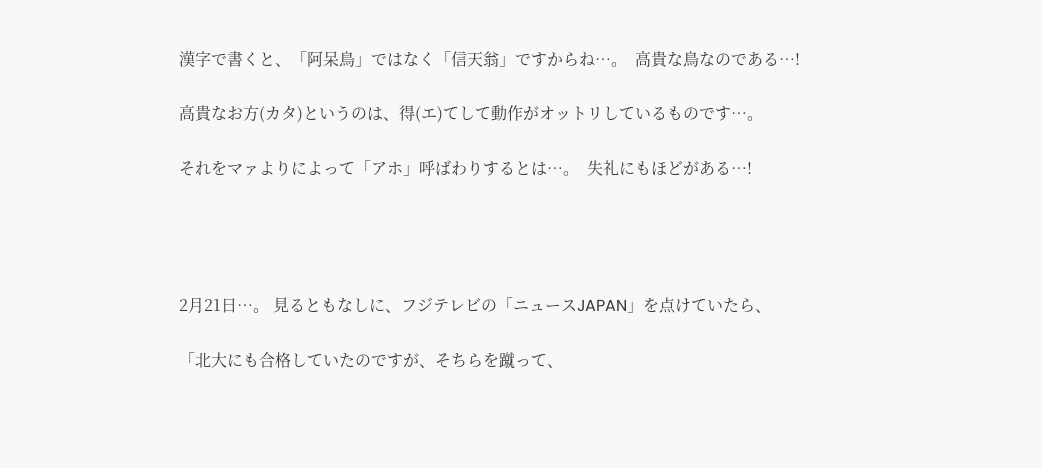漢字で書くと、「阿呆鳥」ではなく「信天翁」ですからね…。  高貴な鳥なのである…!

高貴なお方(カタ)というのは、得(エ)てして動作がオットリしているものです…。

それをマァよりによって「アホ」呼ばわりするとは…。  失礼にもほどがある…!




2月21日…。 見るともなしに、フジテレビの「ニュースJAPAN」を点けていたら、

「北大にも合格していたのですが、そちらを蹴って、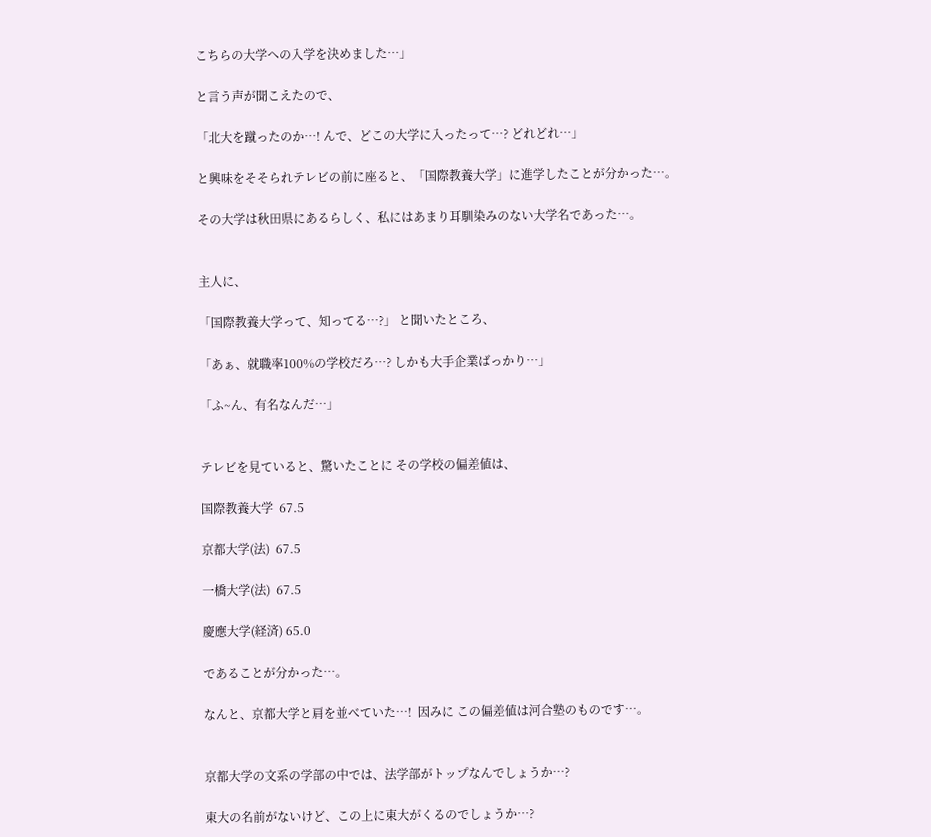こちらの大学への入学を決めました…」

と言う声が聞こえたので、

「北大を蹴ったのか…! んで、どこの大学に入ったって…? どれどれ…」

と興味をそそられテレビの前に座ると、「国際教養大学」に進学したことが分かった…。

その大学は秋田県にあるらしく、私にはあまり耳馴染みのない大学名であった…。


主人に、

「国際教養大学って、知ってる…?」 と聞いたところ、

「あぁ、就職率100%の学校だろ…? しかも大手企業ばっかり…」

「ふ~ん、有名なんだ…」


テレビを見ていると、驚いたことに その学校の偏差値は、

国際教養大学  67.5

京都大学(法)  67.5

一橋大学(法)  67.5

慶應大学(経済) 65.0

であることが分かった…。

なんと、京都大学と肩を並べていた…!  因みに この偏差値は河合塾のものです…。


京都大学の文系の学部の中では、法学部がトップなんでしょうか…?

東大の名前がないけど、この上に東大がくるのでしょうか…?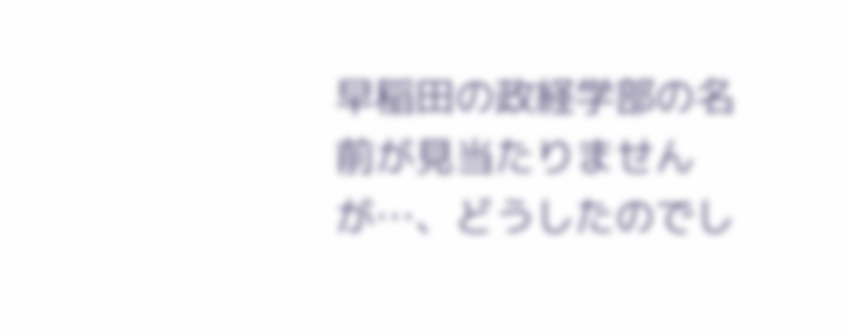早稲田の政経学部の名前が見当たりませんが…、どうしたのでし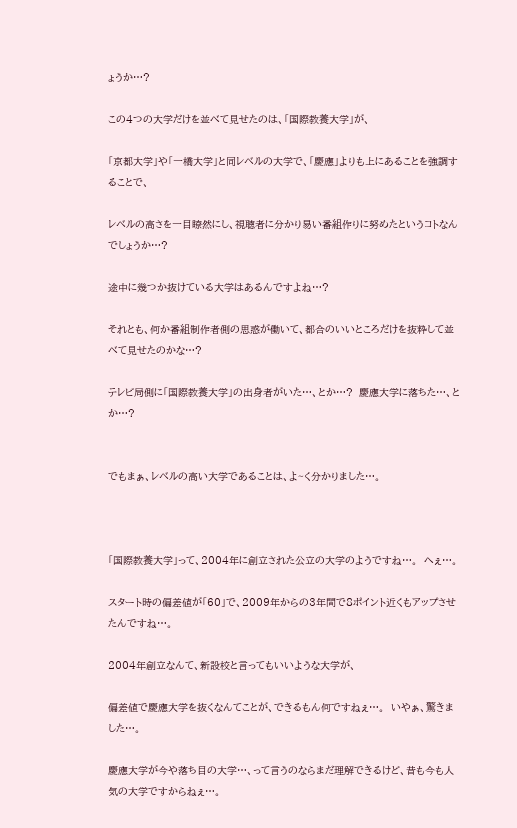ょうか…?

この4つの大学だけを並べて見せたのは、「国際教養大学」が、

「京都大学」や「一橋大学」と同レベルの大学で、「慶應」よりも上にあることを強調することで、

レベルの高さを一目瞭然にし、視聴者に分かり易い番組作りに努めたというコトなんでしょうか…?

途中に幾つか抜けている大学はあるんですよね…?

それとも、何か番組制作者側の思惑が働いて、都合のいいところだけを抜粋して並べて見せたのかな…?

テレビ局側に「国際教養大学」の出身者がいた…、とか…?  慶應大学に落ちた…、とか…?


でもまぁ、レベルの高い大学であることは、よ~く分かりました…。



「国際教養大学」って、2004年に創立された公立の大学のようですね…。  へぇ…。

スタート時の偏差値が「60」で、2009年からの3年間で8ポイント近くもアップさせたんですね…。

2004年創立なんて、新設校と言ってもいいような大学が、

偏差値で慶應大学を抜くなんてことが、できるもん何ですねぇ…。  いやぁ、驚きました…。

慶應大学が今や落ち目の大学…、って言うのならまだ理解できるけど、昔も今も人気の大学ですからねぇ…。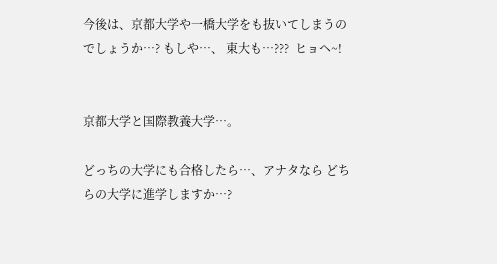今後は、京都大学や一橋大学をも抜いてしまうのでしょうか…? もしや…、 東大も…???  ヒョヘ~!


京都大学と国際教養大学…。

どっちの大学にも合格したら…、アナタなら どちらの大学に進学しますか…?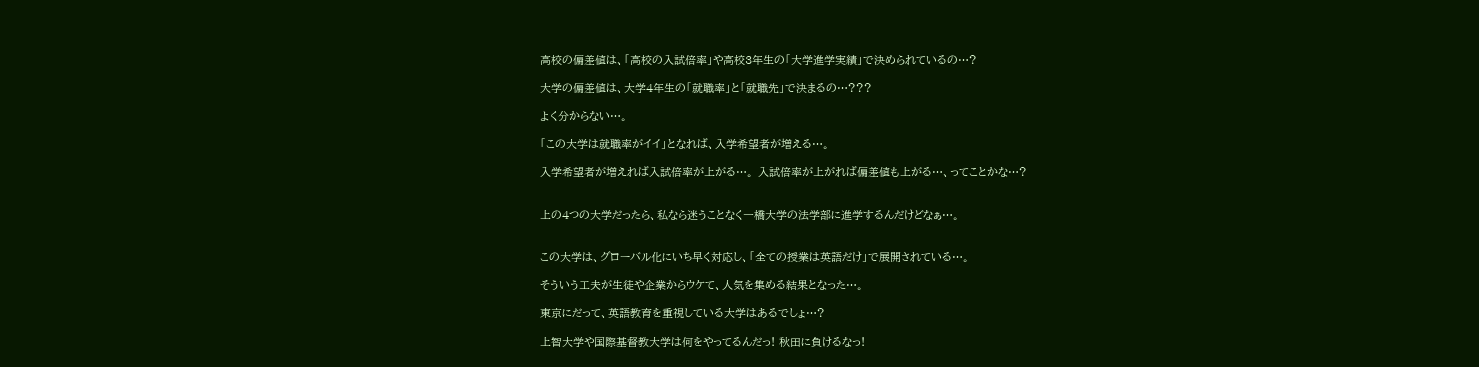高校の偏差値は、「高校の入試倍率」や高校3年生の「大学進学実績」で決められているの…?

大学の偏差値は、大学4年生の「就職率」と「就職先」で決まるの…???

よく分からない…。

「この大学は就職率がイイ」となれば、入学希望者が増える…。

入学希望者が増えれば入試倍率が上がる…。 入試倍率が上がれば偏差値も上がる…、ってことかな…?


上の4つの大学だったら、私なら迷うことなく一橋大学の法学部に進学するんだけどなぁ…。


この大学は、グローバル化にいち早く対応し、「全ての授業は英語だけ」で展開されている…。

そういう工夫が生徒や企業からウケて、人気を集める結果となった…。

東京にだって、英語教育を重視している大学はあるでしょ…?

上智大学や国際基督教大学は何をやってるんだっ! 秋田に負けるなっ!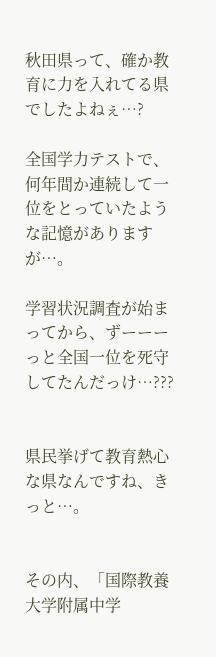秋田県って、確か教育に力を入れてる県でしたよねぇ…?

全国学力テストで、何年間か連続して一位をとっていたような記憶がありますが…。

学習状況調査が始まってから、ずーーーっと全国一位を死守してたんだっけ…???


県民挙げて教育熱心な県なんですね、きっと…。


その内、「国際教養大学附属中学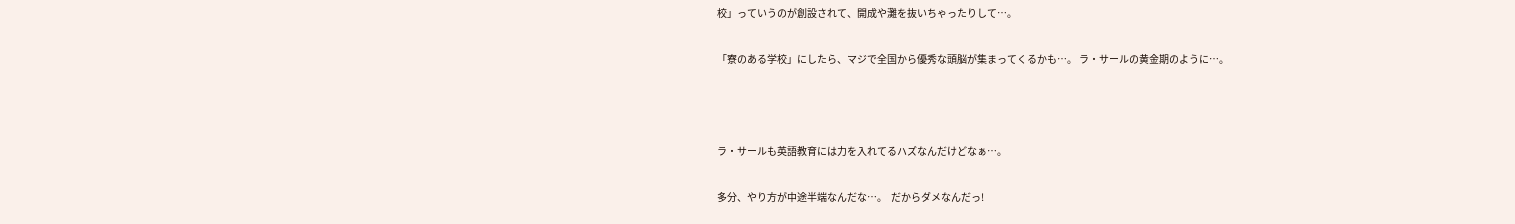校」っていうのが創設されて、開成や灘を抜いちゃったりして…。

「寮のある学校」にしたら、マジで全国から優秀な頭脳が集まってくるかも…。 ラ・サールの黄金期のように…。



ラ・サールも英語教育には力を入れてるハズなんだけどなぁ…。

多分、やり方が中途半端なんだな…。  だからダメなんだっ!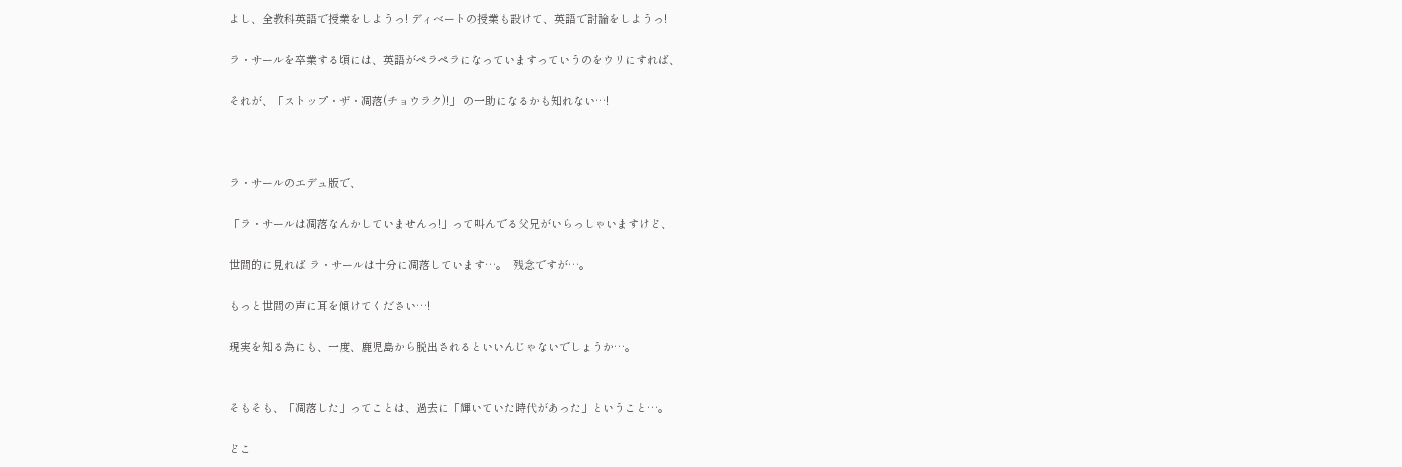よし、全教科英語で授業をしようっ! ディベートの授業も設けて、英語で討論をしようっ!

ラ・サールを卒業する頃には、英語がペラペラになっていますっていうのをウリにすれば、

それが、「ストップ・ザ・凋落(チョウラク)!」 の一助になるかも知れない…!



ラ・サールのエデュ版で、

「ラ・サールは凋落なんかしていませんっ!」って叫んでる父兄がいらっしゃいますけど、

世間的に見れば ラ・サールは十分に凋落しています…。  残念ですが…。

もっと世間の声に耳を傾けてください…!

現実を知る為にも、一度、鹿児島から脱出されるといいんじゃないでしょうか…。


そもそも、「凋落した」ってことは、過去に「輝いていた時代があった」ということ…。

どこ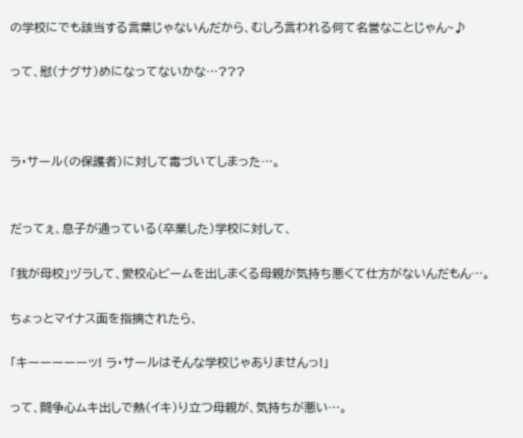の学校にでも該当する言葉じゃないんだから、むしろ言われる何て名誉なことじゃん~♪

って、慰(ナグサ)めになってないかな…???



ラ・サール(の保護者)に対して毒づいてしまった…。


だってぇ、息子が通っている(卒業した)学校に対して、

「我が母校」ヅラして、愛校心ビームを出しまくる母親が気持ち悪くて仕方がないんだもん…。

ちょっとマイナス面を指摘されたら、

「キーーーーーッ! ラ・サールはそんな学校じゃありませんっ!」

って、闘争心ムキ出しで熱(イキ)り立つ母親が、気持ちが悪い…。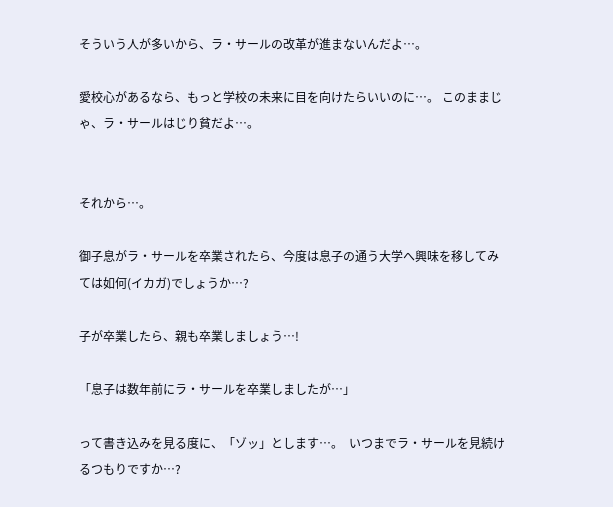そういう人が多いから、ラ・サールの改革が進まないんだよ…。

愛校心があるなら、もっと学校の未来に目を向けたらいいのに…。 このままじゃ、ラ・サールはじり貧だよ…。


それから…。

御子息がラ・サールを卒業されたら、今度は息子の通う大学へ興味を移してみては如何(イカガ)でしょうか…?

子が卒業したら、親も卒業しましょう…!

「息子は数年前にラ・サールを卒業しましたが…」

って書き込みを見る度に、「ゾッ」とします…。  いつまでラ・サールを見続けるつもりですか…?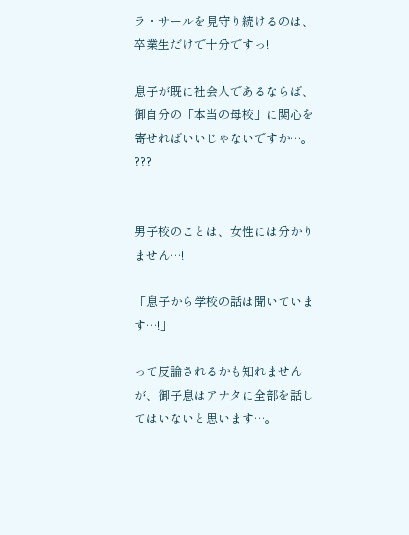ラ・サールを見守り続けるのは、卒業生だけで十分ですっ!

息子が既に社会人であるならば、御自分の「本当の母校」に関心を寄せればいいじゃないですか…。 ???


男子校のことは、女性には分かりません…!

「息子から学校の話は聞いています…!」

って反論されるかも知れませんが、御子息はアナタに全部を話してはいないと思います…。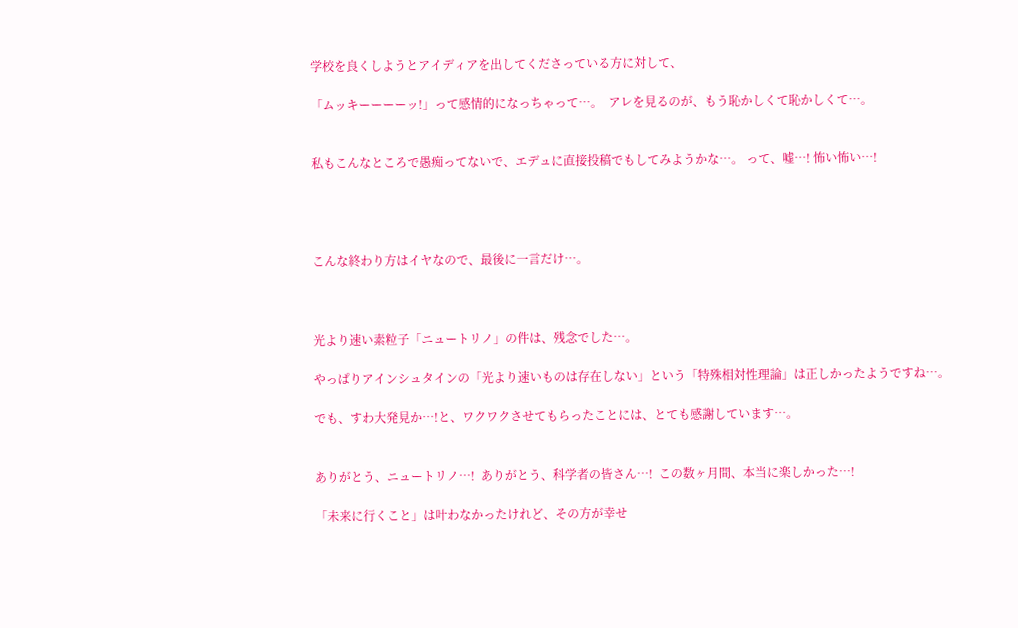学校を良くしようとアイディアを出してくださっている方に対して、

「ムッキーーーーッ!」って感情的になっちゃって…。  アレを見るのが、もう恥かしくて恥かしくて…。


私もこんなところで愚痴ってないで、エデュに直接投稿でもしてみようかな…。 って、嘘…! 怖い怖い…!




こんな終わり方はイヤなので、最後に一言だけ…。



光より速い素粒子「ニュートリノ」の件は、残念でした…。

やっぱりアインシュタインの「光より速いものは存在しない」という「特殊相対性理論」は正しかったようですね…。

でも、すわ大発見か…!と、ワクワクさせてもらったことには、とても感謝しています…。


ありがとう、ニュートリノ…!  ありがとう、科学者の皆さん…!  この数ヶ月間、本当に楽しかった…!

「未来に行くこと」は叶わなかったけれど、その方が幸せ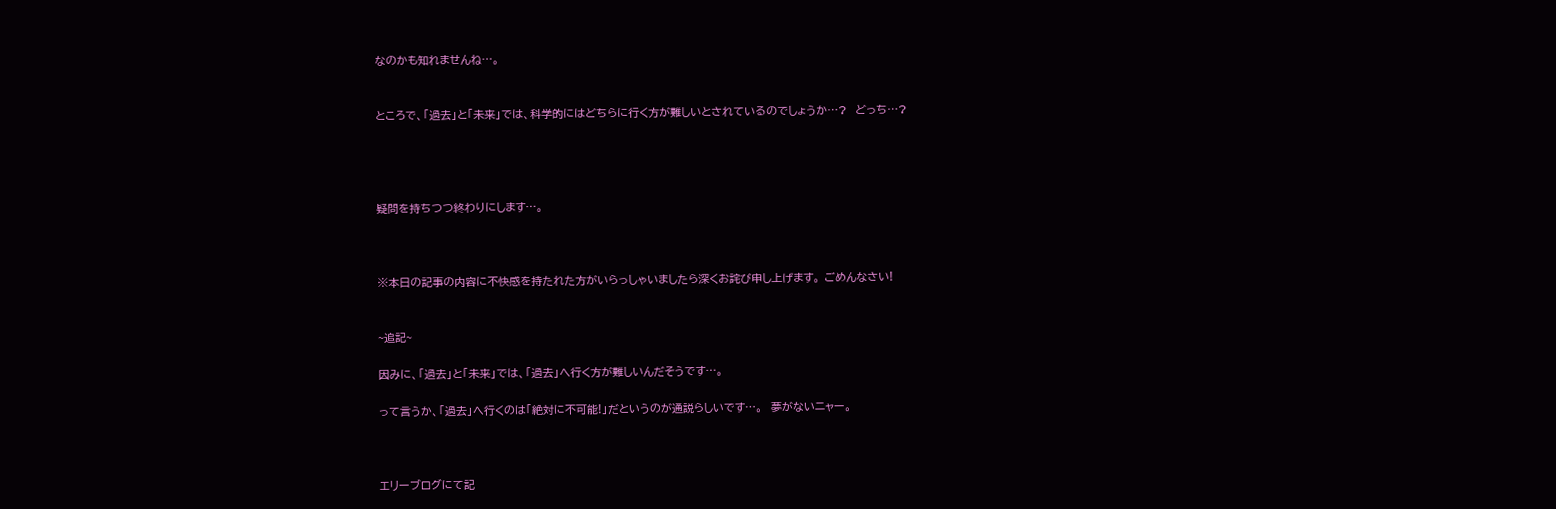なのかも知れませんね…。


ところで、「過去」と「未来」では、科学的にはどちらに行く方が難しいとされているのでしょうか…?  どっち…?




疑問を持ちつつ終わりにします…。



※本日の記事の内容に不快感を持たれた方がいらっしゃいましたら深くお詫び申し上げます。 ごめんなさい!


~追記~

因みに、「過去」と「未来」では、「過去」へ行く方が難しいんだそうです…。

って言うか、「過去」へ行くのは「絶対に不可能!」だというのが通説らしいです…。  夢がないニャー。



エリーブログにて記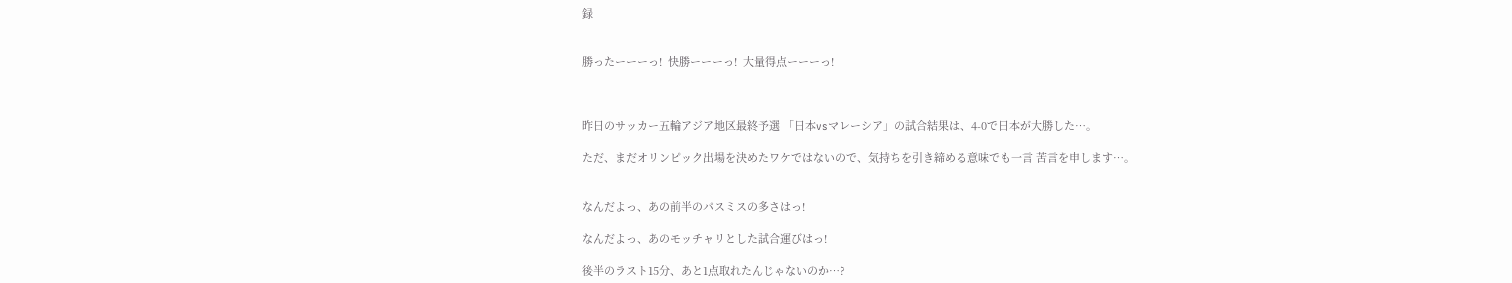録


勝ったーーーっ!  快勝ーーーっ!  大量得点ーーーっ!



昨日のサッカー五輪アジア地区最終予選 「日本vsマレーシア」の試合結果は、4-0で日本が大勝した…。

ただ、まだオリンピック出場を決めたワケではないので、気持ちを引き締める意味でも一言 苦言を申します…。


なんだよっ、あの前半のパスミスの多さはっ!

なんだよっ、あのモッチャリとした試合運びはっ!

後半のラスト15分、あと1点取れたんじゃないのか…?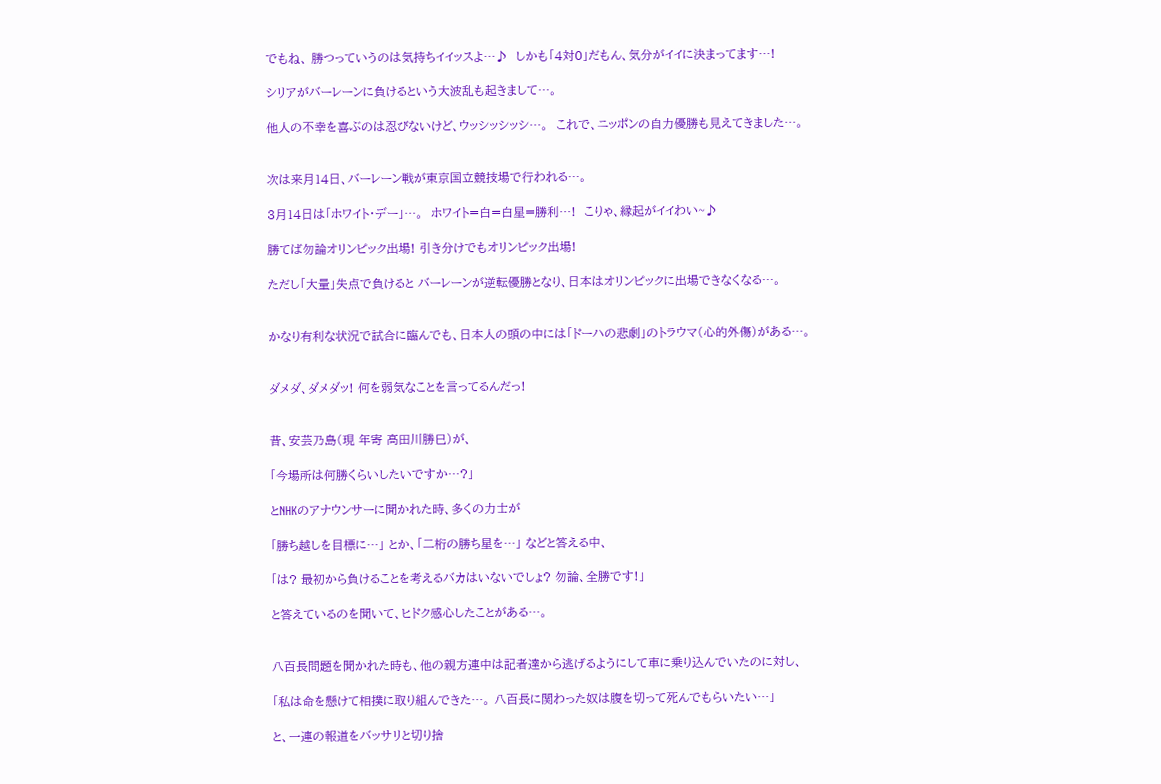でもね、 勝つっていうのは気持ちイイッスよ…♪  しかも「4対0」だもん、気分がイイに決まってます…!

シリアがバーレーンに負けるという大波乱も起きまして…。

他人の不幸を喜ぶのは忍びないけど、ウッシッシッシ…。  これで、ニッポンの自力優勝も見えてきました…。


次は来月14日、バーレーン戦が東京国立競技場で行われる…。

3月14日は「ホワイト・デー」…。  ホワイト=白=白星=勝利…!  こりゃ、縁起がイイわい~♪

勝てば勿論オリンピック出場! 引き分けでもオリンピック出場!

ただし「大量」失点で負けると バーレーンが逆転優勝となり、日本はオリンピックに出場できなくなる…。


かなり有利な状況で試合に臨んでも、日本人の頭の中には「ドーハの悲劇」のトラウマ(心的外傷)がある…。


ダメダ、ダメダッ! 何を弱気なことを言ってるんだっ!


昔、安芸乃島(現 年寄 高田川勝巳)が、

「今場所は何勝くらいしたいですか…?」

とNHKのアナウンサーに聞かれた時、多くの力士が

「勝ち越しを目標に…」 とか、「二桁の勝ち星を…」 などと答える中、

「は? 最初から負けることを考えるバカはいないでしょ? 勿論、全勝です!」

と答えているのを聞いて、ヒドク感心したことがある…。


八百長問題を聞かれた時も、他の親方連中は記者達から逃げるようにして車に乗り込んでいたのに対し、

「私は命を懸けて相撲に取り組んできた…。 八百長に関わった奴は腹を切って死んでもらいたい…」

と、一連の報道をバッサリと切り捨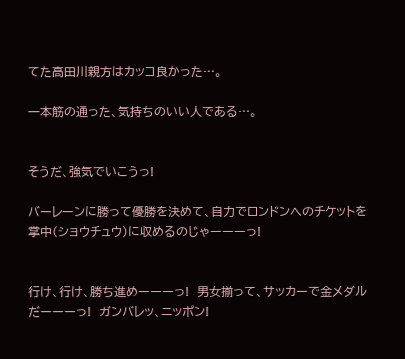てた高田川親方はカッコ良かった…。

一本筋の通った、気持ちのいい人である…。


そうだ、強気でいこうっ!

バーレーンに勝って優勝を決めて、自力でロンドンへのチケットを掌中(ショウチュウ)に収めるのじゃーーーっ!


行け、行け、勝ち進めーーーっ!  男女揃って、サッカーで金メダルだーーーっ!  ガンバレッ、ニッポン!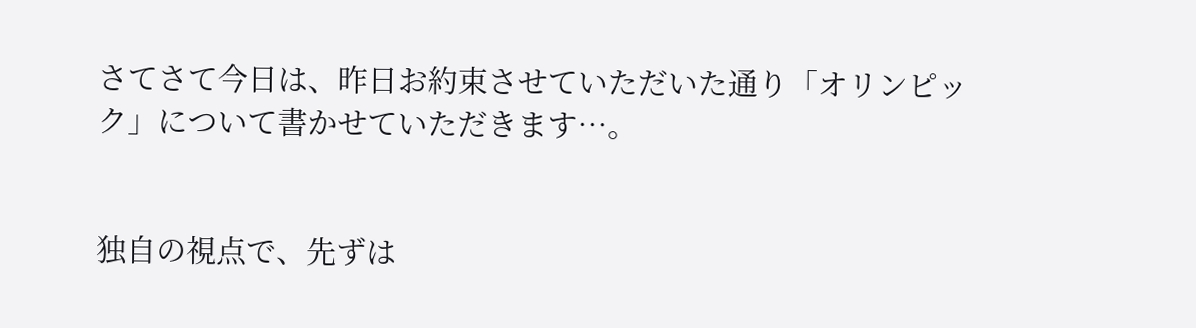さてさて今日は、昨日お約束させていただいた通り「オリンピック」について書かせていただきます…。


独自の視点で、先ずは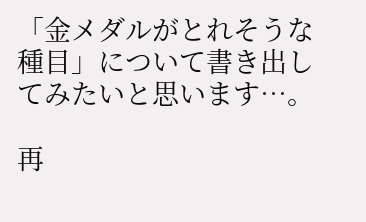「金メダルがとれそうな種目」について書き出してみたいと思います…。

再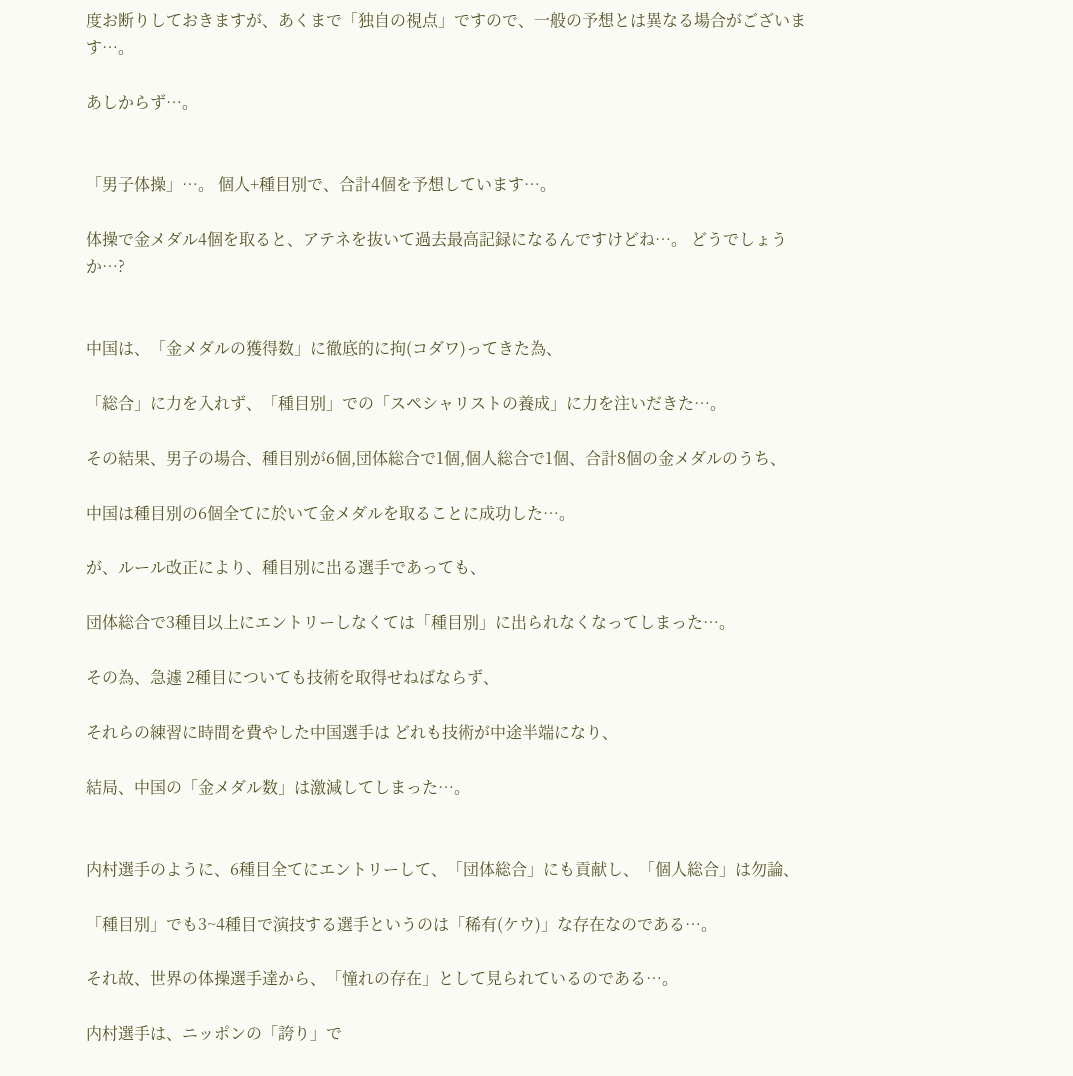度お断りしておきますが、あくまで「独自の視点」ですので、一般の予想とは異なる場合がございます…。

あしからず…。


「男子体操」…。 個人+種目別で、合計4個を予想しています…。

体操で金メダル4個を取ると、アテネを抜いて過去最高記録になるんですけどね…。 どうでしょうか…?


中国は、「金メダルの獲得数」に徹底的に拘(コダワ)ってきた為、

「総合」に力を入れず、「種目別」での「スペシャリストの養成」に力を注いだきた…。

その結果、男子の場合、種目別が6個,団体総合で1個,個人総合で1個、合計8個の金メダルのうち、

中国は種目別の6個全てに於いて金メダルを取ることに成功した…。

が、ルール改正により、種目別に出る選手であっても、

団体総合で3種目以上にエントリーしなくては「種目別」に出られなくなってしまった…。

その為、急遽 2種目についても技術を取得せねばならず、

それらの練習に時間を費やした中国選手は どれも技術が中途半端になり、

結局、中国の「金メダル数」は激減してしまった…。


内村選手のように、6種目全てにエントリーして、「団体総合」にも貢献し、「個人総合」は勿論、

「種目別」でも3~4種目で演技する選手というのは「稀有(ケウ)」な存在なのである…。

それ故、世界の体操選手達から、「憧れの存在」として見られているのである…。

内村選手は、ニッポンの「誇り」で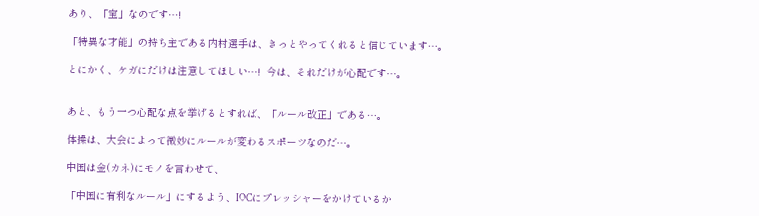あり、「宝」なのです…!

「特異な才能」の持ち主である内村選手は、きっとやってくれると信じています…。

とにかく、ケガにだけは注意してほしい…!  今は、それだけが心配です…。


あと、もう一つ心配な点を挙げるとすれば、「ルール改正」である…。

体操は、大会によって微妙にルールが変わるスポーツなのだ…。

中国は金(カネ)にモノを言わせて、

「中国に有利なルール」にするよう、IOCにプレッシャーをかけているか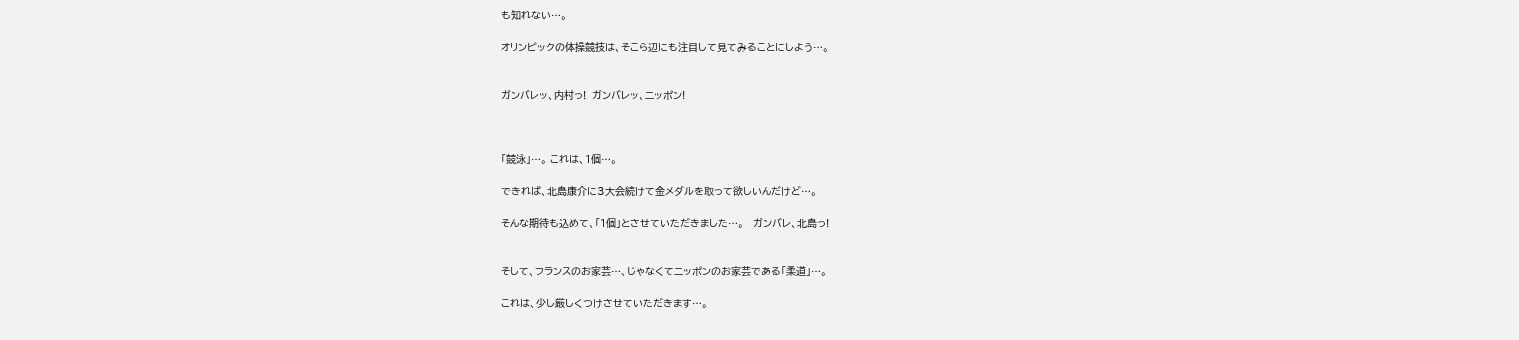も知れない…。

オリンピックの体操競技は、そこら辺にも注目して見てみることにしよう…。


ガンバレッ、内村っ!  ガンバレッ、ニッポン!



「競泳」…。 これは、1個…。

できれば、北島康介に3大会続けて金メダルを取って欲しいんだけど…。

そんな期待も込めて、「1個」とさせていただきました…。   ガンバレ、北島っ!


そして、フランスのお家芸…、じゃなくてニッポンのお家芸である「柔道」…。

これは、少し厳しくつけさせていただきます…。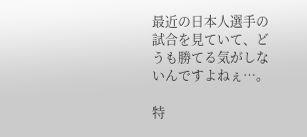最近の日本人選手の試合を見ていて、どうも勝てる気がしないんですよねぇ…。

特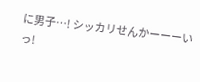に男子…! シッカリせんかーーーいっ!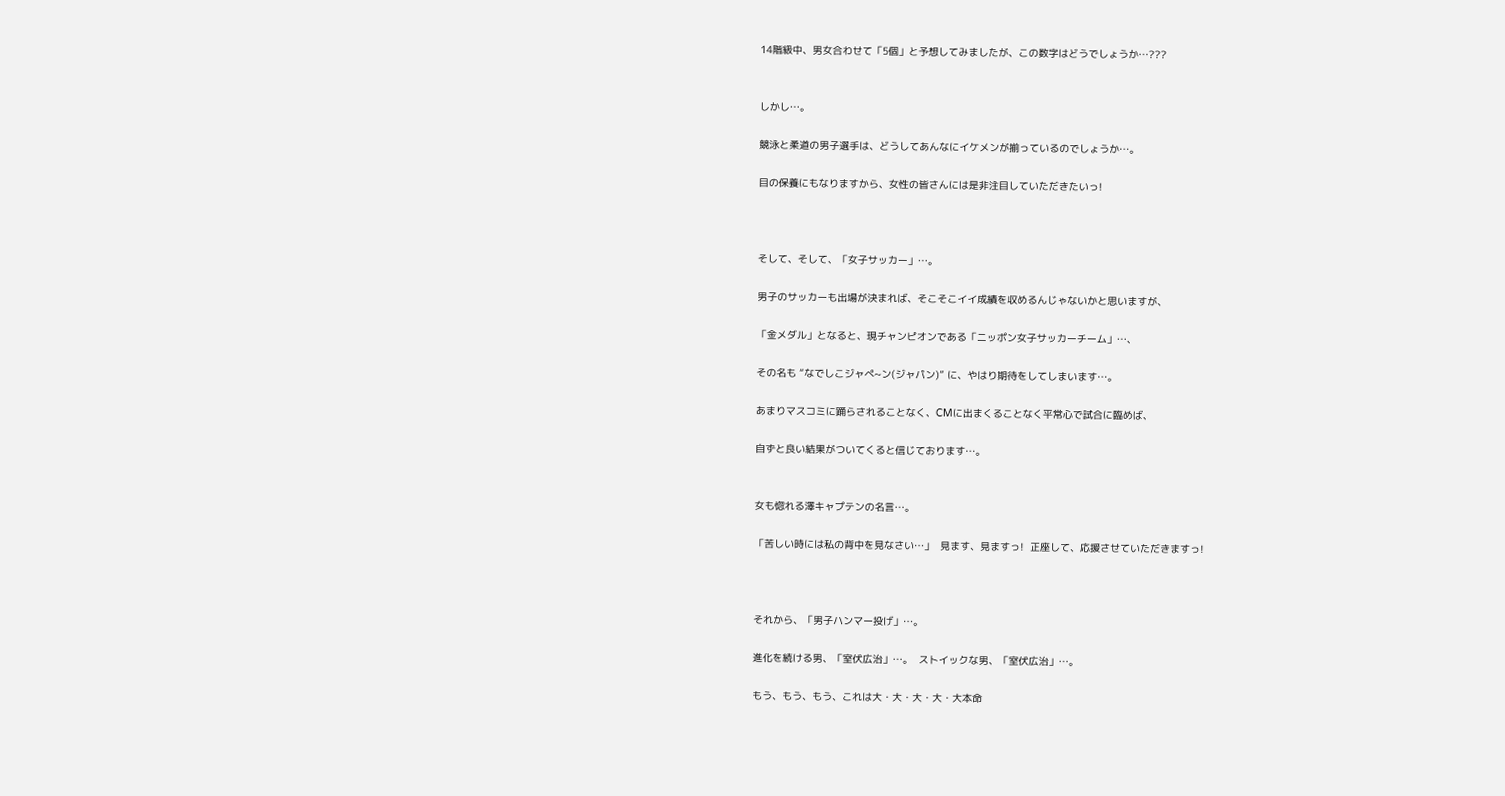14階級中、男女合わせて「5個」と予想してみましたが、この数字はどうでしょうか…???


しかし…。

競泳と柔道の男子選手は、どうしてあんなにイケメンが揃っているのでしょうか…。

目の保養にもなりますから、女性の皆さんには是非注目していただきたいっ!



そして、そして、「女子サッカー」…。

男子のサッカーも出場が決まれば、そこそこイイ成績を収めるんじゃないかと思いますが、

「金メダル」となると、現チャンピオンである「ニッポン女子サッカーチーム」…、

その名も “なでしこジャぺ~ン(ジャパン)” に、やはり期待をしてしまいます…。

あまりマスコミに踊らされることなく、CMに出まくることなく平常心で試合に臨めば、

自ずと良い結果がついてくると信じております…。


女も惚れる澤キャプテンの名言…。

「苦しい時には私の背中を見なさい…」  見ます、見ますっ!  正座して、応援させていただきますっ!



それから、「男子ハンマー投げ」…。

進化を続ける男、「室伏広治」…。  ストイックな男、「室伏広治」…。

もう、もう、もう、これは大・大・大・大・大本命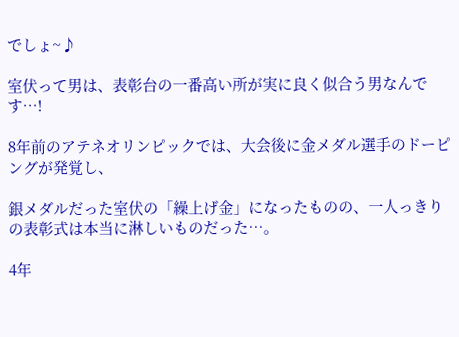でしょ~♪

室伏って男は、表彰台の一番高い所が実に良く似合う男なんです…!

8年前のアテネオリンピックでは、大会後に金メダル選手のドーピングが発覚し、

銀メダルだった室伏の「繰上げ金」になったものの、一人っきりの表彰式は本当に淋しいものだった…。

4年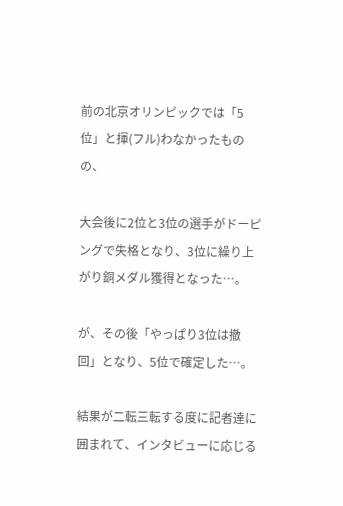前の北京オリンピックでは「5位」と揮(フル)わなかったものの、

大会後に2位と3位の選手がドーピングで失格となり、3位に繰り上がり銅メダル獲得となった…。

が、その後「やっぱり3位は撤回」となり、5位で確定した…。

結果が二転三転する度に記者達に囲まれて、インタビューに応じる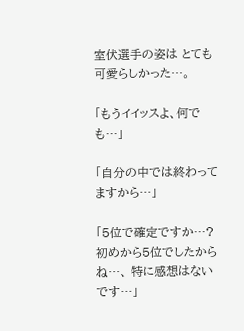室伏選手の姿は とても可愛らしかった…。

「もうイイッスよ、何でも…」

「自分の中では終わってますから…」

「5位で確定ですか…? 初めから5位でしたからね…、 特に感想はないです…」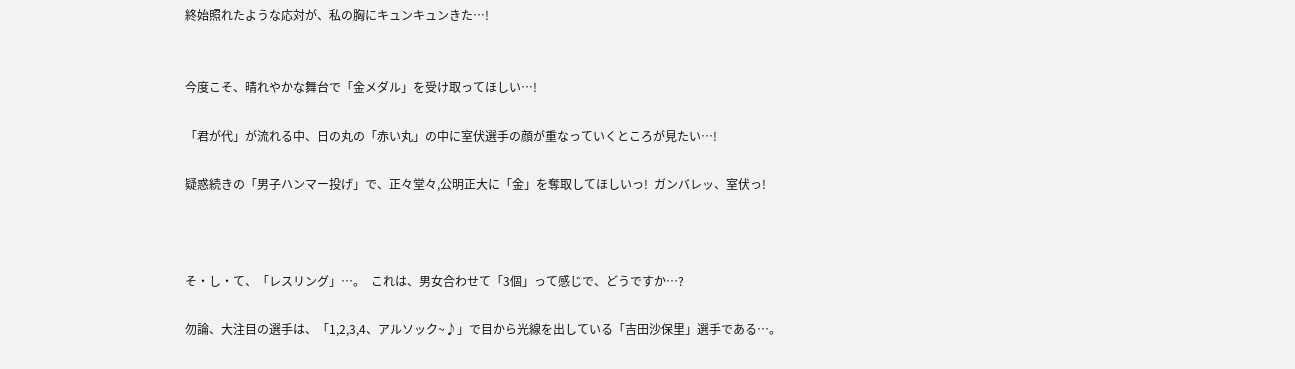終始照れたような応対が、私の胸にキュンキュンきた…!


今度こそ、晴れやかな舞台で「金メダル」を受け取ってほしい…!

「君が代」が流れる中、日の丸の「赤い丸」の中に室伏選手の顔が重なっていくところが見たい…!

疑惑続きの「男子ハンマー投げ」で、正々堂々,公明正大に「金」を奪取してほしいっ!  ガンバレッ、室伏っ!



そ・し・て、「レスリング」…。  これは、男女合わせて「3個」って感じで、どうですか…?

勿論、大注目の選手は、「1,2,3,4、アルソック~♪」で目から光線を出している「吉田沙保里」選手である…。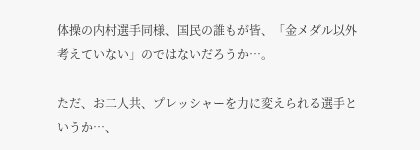体操の内村選手同様、国民の誰もが皆、「金メダル以外考えていない」のではないだろうか…。

ただ、お二人共、プレッシャーを力に変えられる選手というか…、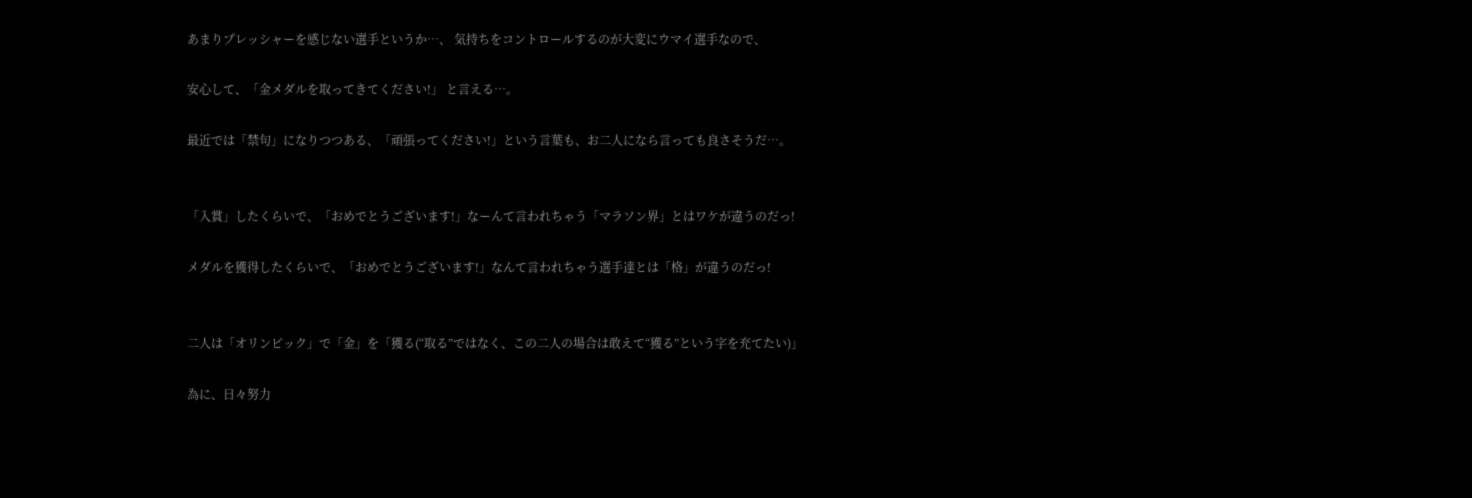あまりプレッシャーを感じない選手というか…、 気持ちをコントロールするのが大変にウマイ選手なので、

安心して、「金メダルを取ってきてください!」 と言える…。

最近では「禁句」になりつつある、「頑張ってください!」という言葉も、お二人になら言っても良さそうだ…。


「入賞」したくらいで、「おめでとうございます!」なーんて言われちゃう「マラソン界」とはワケが違うのだっ!

メダルを獲得したくらいで、「おめでとうございます!」なんて言われちゃう選手達とは「格」が違うのだっ!


二人は「オリンピック」で「金」を「獲る(“取る”ではなく、この二人の場合は敢えて“獲る”という字を充てたい)」

為に、日々努力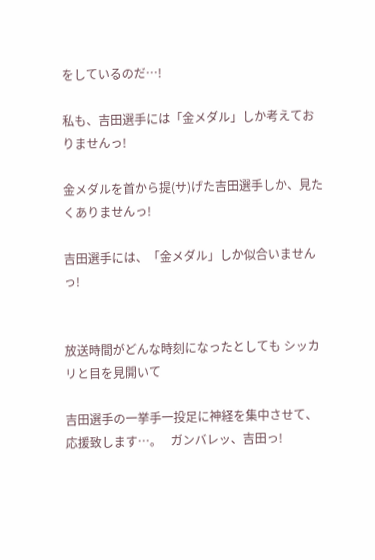をしているのだ…!

私も、吉田選手には「金メダル」しか考えておりませんっ!

金メダルを首から提(サ)げた吉田選手しか、見たくありませんっ!

吉田選手には、「金メダル」しか似合いませんっ!


放送時間がどんな時刻になったとしても シッカリと目を見開いて

吉田選手の一挙手一投足に神経を集中させて、応援致します…。   ガンバレッ、吉田っ!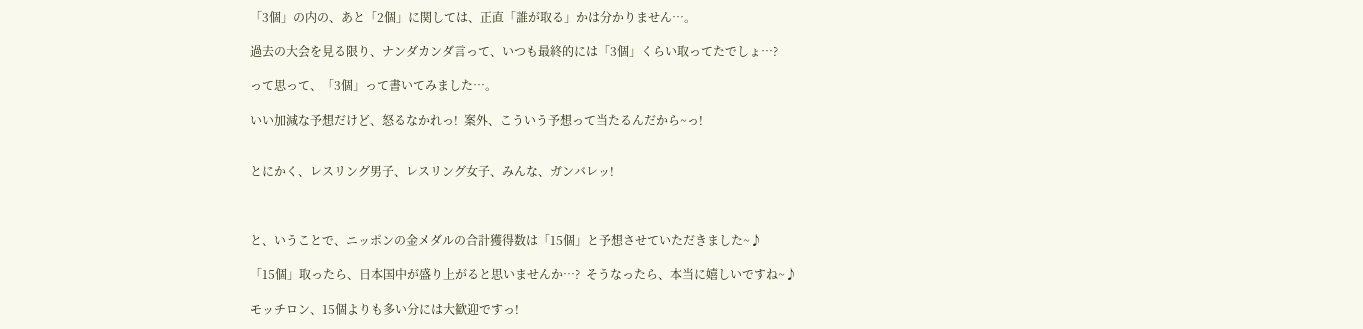「3個」の内の、あと「2個」に関しては、正直「誰が取る」かは分かりません…。

過去の大会を見る限り、ナンダカンダ言って、いつも最終的には「3個」くらい取ってたでしょ…?

って思って、「3個」って書いてみました…。

いい加減な予想だけど、怒るなかれっ!  案外、こういう予想って当たるんだから~っ!


とにかく、レスリング男子、レスリング女子、みんな、ガンバレッ!



と、いうことで、ニッポンの金メダルの合計獲得数は「15個」と予想させていただきました~♪

「15個」取ったら、日本国中が盛り上がると思いませんか…?  そうなったら、本当に嬉しいですね~♪

モッチロン、15個よりも多い分には大歓迎ですっ!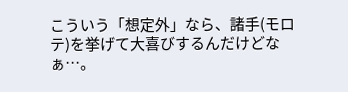こういう「想定外」なら、諸手(モロテ)を挙げて大喜びするんだけどなぁ…。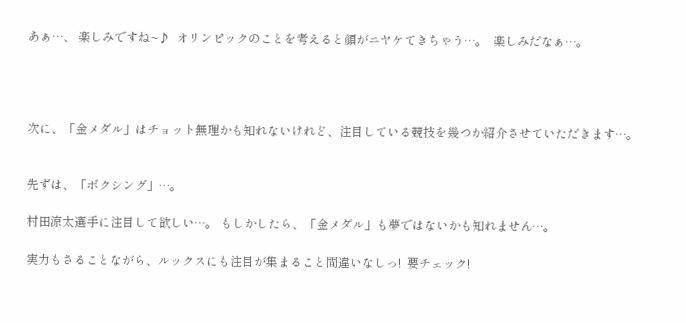あぁ…、 楽しみですね~♪  オリンピックのことを考えると顔がニヤケてきちゃう…。  楽しみだなぁ…。




次に、「金メダル」はチョット無理かも知れないけれど、注目している競技を幾つか紹介させていただきます…。


先ずは、「ボクシング」…。

村田涼太選手に注目して欲しい…。 もしかしたら、「金メダル」も夢ではないかも知れません…。

実力もさることながら、ルックスにも注目が集まること間違いなしっ!  要チェック!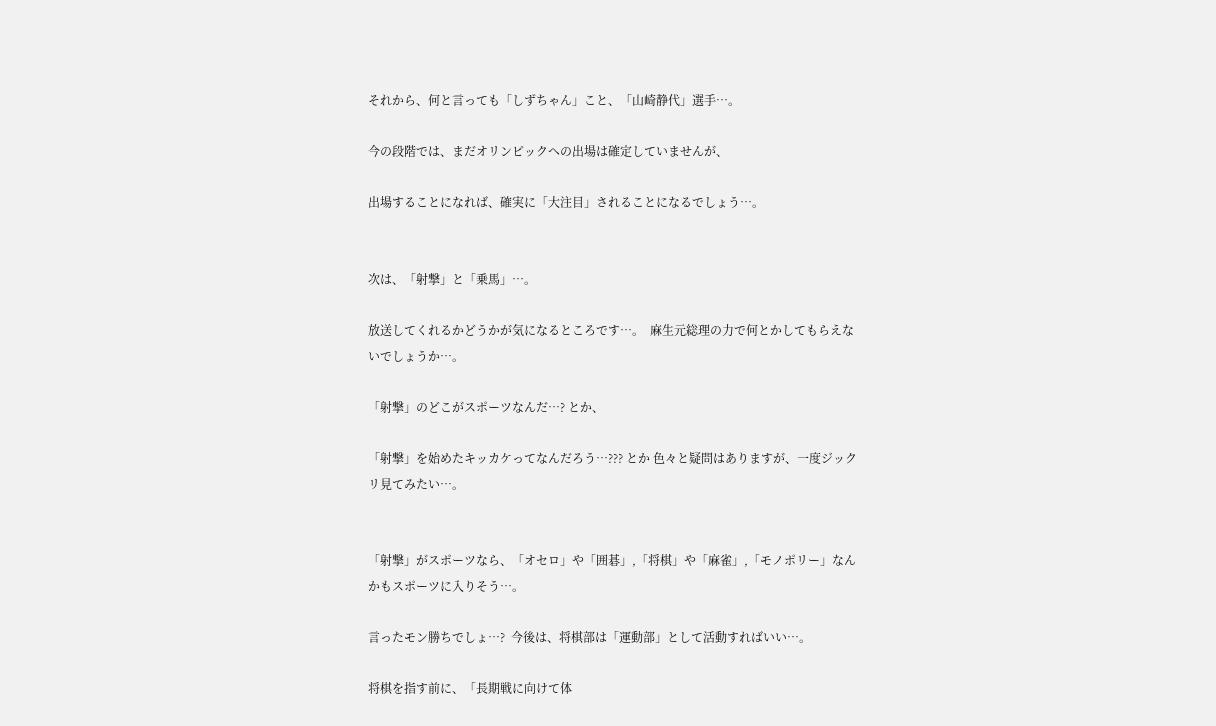それから、何と言っても「しずちゃん」こと、「山崎静代」選手…。

今の段階では、まだオリンピックへの出場は確定していませんが、

出場することになれば、確実に「大注目」されることになるでしょう…。


次は、「射撃」と「乗馬」…。

放送してくれるかどうかが気になるところです…。  麻生元総理の力で何とかしてもらえないでしょうか…。

「射撃」のどこがスポーツなんだ…? とか、

「射撃」を始めたキッカケってなんだろう…??? とか 色々と疑問はありますが、一度ジックリ見てみたい…。


「射撃」がスポーツなら、「オセロ」や「囲碁」,「将棋」や「麻雀」,「モノポリー」なんかもスポーツに入りそう…。

言ったモン勝ちでしょ…?  今後は、将棋部は「運動部」として活動すればいい…。

将棋を指す前に、「長期戦に向けて体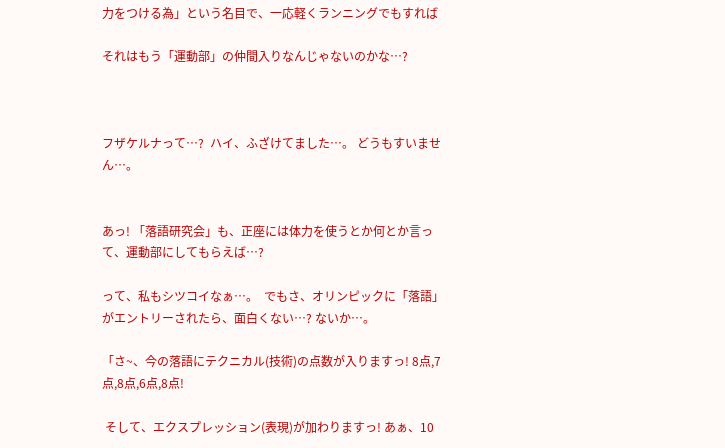力をつける為」という名目で、一応軽くランニングでもすれば

それはもう「運動部」の仲間入りなんじゃないのかな…?



フザケルナって…?  ハイ、ふざけてました…。 どうもすいません…。


あっ! 「落語研究会」も、正座には体力を使うとか何とか言って、運動部にしてもらえば…?

って、私もシツコイなぁ…。  でもさ、オリンピックに「落語」がエントリーされたら、面白くない…? ないか…。

「さ~、今の落語にテクニカル(技術)の点数が入りますっ! 8点,7点,8点,6点,8点!

 そして、エクスプレッション(表現)が加わりますっ! あぁ、10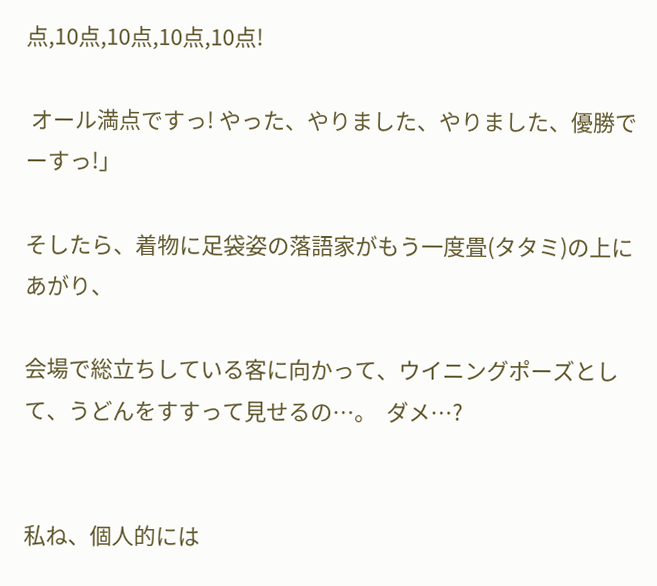点,10点,10点,10点,10点!

 オール満点ですっ! やった、やりました、やりました、優勝でーすっ!」

そしたら、着物に足袋姿の落語家がもう一度畳(タタミ)の上にあがり、

会場で総立ちしている客に向かって、ウイニングポーズとして、うどんをすすって見せるの…。  ダメ…?


私ね、個人的には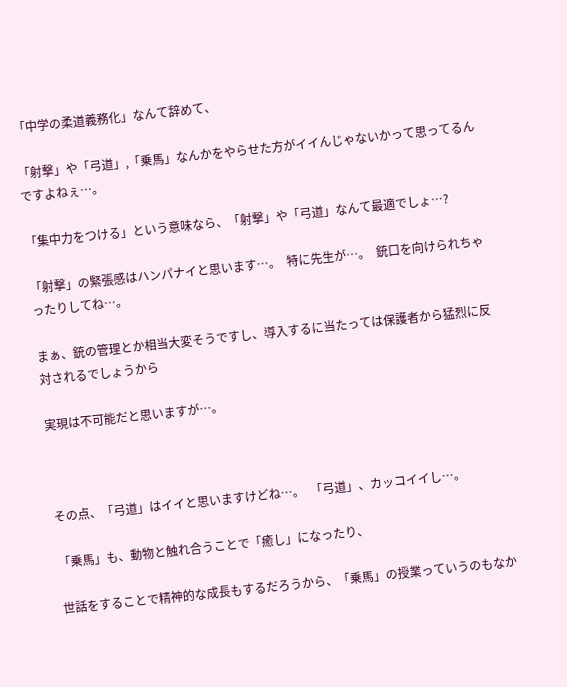「中学の柔道義務化」なんて辞めて、

「射撃」や「弓道」,「乗馬」なんかをやらせた方がイイんじゃないかって思ってるんですよねぇ…。

「集中力をつける」という意味なら、「射撃」や「弓道」なんて最適でしょ…?

「射撃」の緊張感はハンパナイと思います…。  特に先生が…。  銃口を向けられちゃったりしてね…。

まぁ、銃の管理とか相当大変そうですし、導入するに当たっては保護者から猛烈に反対されるでしょうから

実現は不可能だと思いますが…。



その点、「弓道」はイイと思いますけどね…。  「弓道」、カッコイイし…。

「乗馬」も、動物と触れ合うことで「癒し」になったり、

世話をすることで精神的な成長もするだろうから、「乗馬」の授業っていうのもなか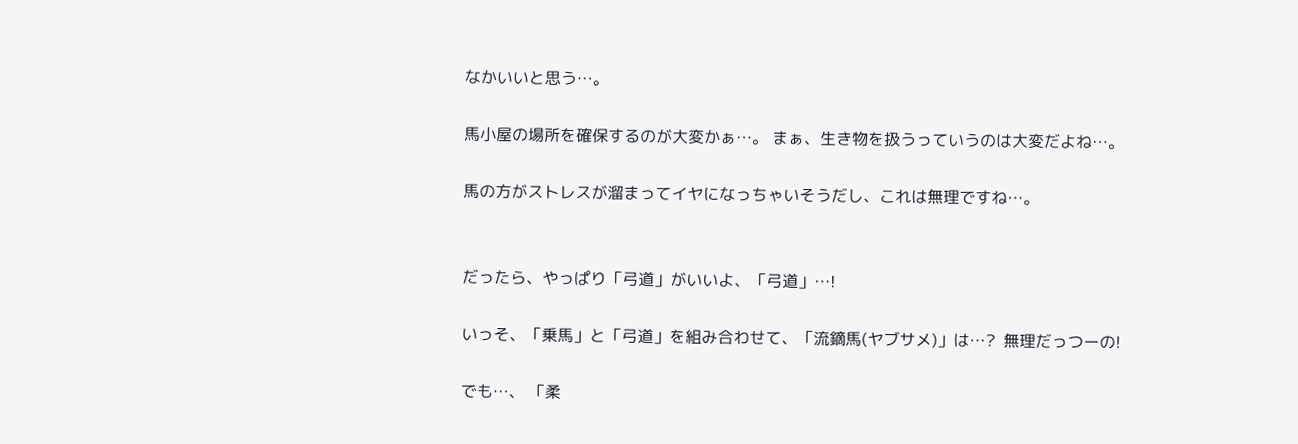なかいいと思う…。

馬小屋の場所を確保するのが大変かぁ…。 まぁ、生き物を扱うっていうのは大変だよね…。

馬の方がストレスが溜まってイヤになっちゃいそうだし、これは無理ですね…。


だったら、やっぱり「弓道」がいいよ、「弓道」…!

いっそ、「乗馬」と「弓道」を組み合わせて、「流鏑馬(ヤブサメ)」は…?  無理だっつーの!

でも…、 「柔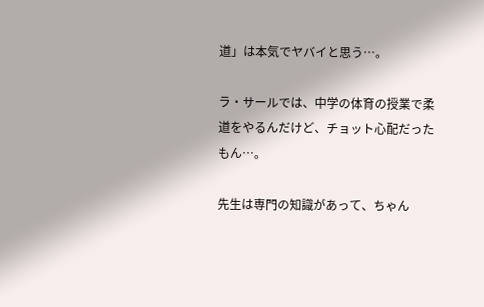道」は本気でヤバイと思う…。

ラ・サールでは、中学の体育の授業で柔道をやるんだけど、チョット心配だったもん…。

先生は専門の知識があって、ちゃん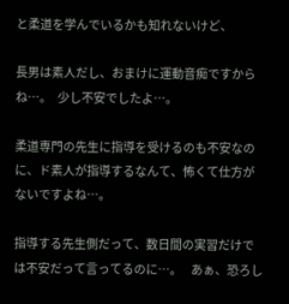と柔道を学んでいるかも知れないけど、

長男は素人だし、おまけに運動音痴ですからね…。  少し不安でしたよ…。

柔道専門の先生に指導を受けるのも不安なのに、ド素人が指導するなんて、怖くて仕方がないですよね…。

指導する先生側だって、数日間の実習だけでは不安だって言ってるのに…。   あぁ、恐ろし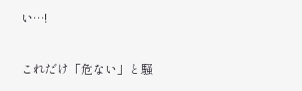い…!

これだけ「危ない」と騒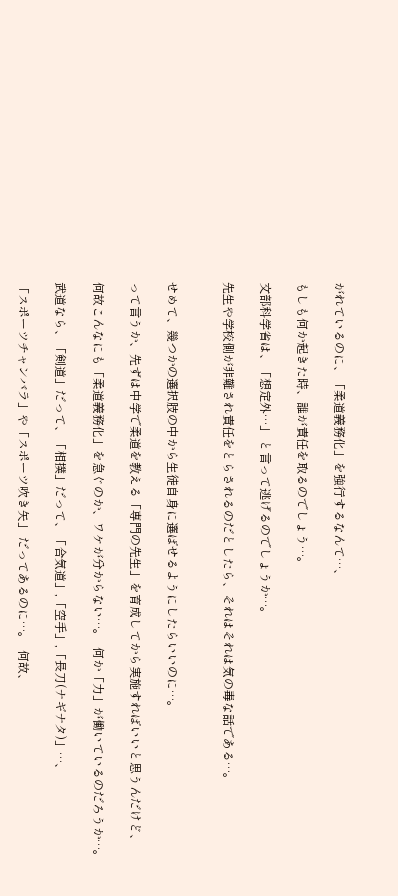がれているのに、「柔道義務化」を強行するなんて…、

もしも何か起きた時、誰が責任を取るのでしょう…。

文部科学省は、「想定外…」 と言って逃げるのでしょうか…。

先生や学校側が非難され責任をとらされるのだとしたら、それはそれは気の毒な話である…。


せめて、幾つかの選択肢の中から生徒自身に選ばせるようにしたらいいのに…。

って言うか、先ずは中学で柔道を教える「専門の先生」を育成してから実施すればいいと思うんだけど、

何故こんなにも「柔道義務化」を急ぐのか、ワケが分からない…。  何か「力」が働いているのだろうか…。

武道なら、「剣道」だって、「相撲」だって、「合気道」,「空手」,「長刀(ナギナタ)」…、

「スポーツチャンバラ」や「スポーツ吹き矢」 だってあるのに…。  何故、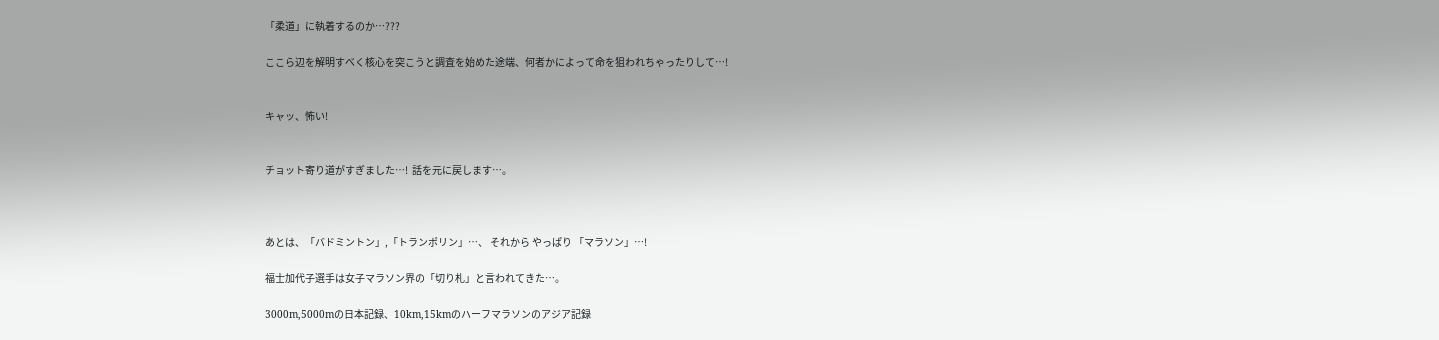「柔道」に執着するのか…???

ここら辺を解明すべく核心を突こうと調査を始めた途端、何者かによって命を狙われちゃったりして…!


キャッ、怖い!


チョット寄り道がすぎました…!  話を元に戻します…。



あとは、「バドミントン」,「トランポリン」…、 それから やっぱり 「マラソン」…!

福士加代子選手は女子マラソン界の「切り札」と言われてきた…。

3000m,5000mの日本記録、10km,15kmのハーフマラソンのアジア記録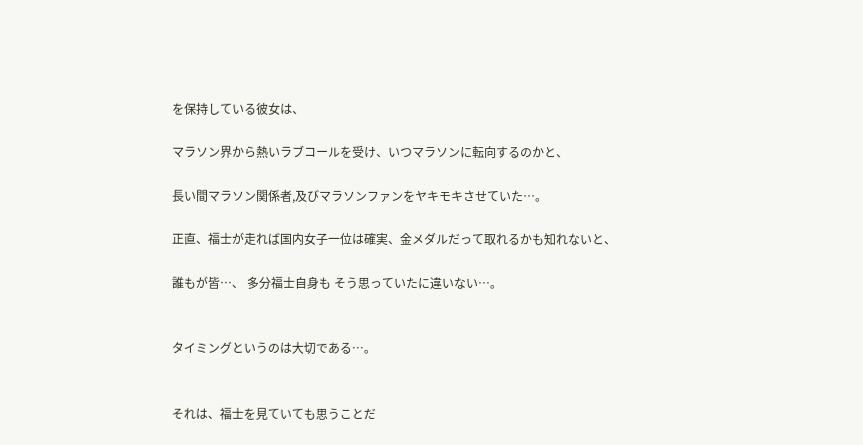を保持している彼女は、

マラソン界から熱いラブコールを受け、いつマラソンに転向するのかと、

長い間マラソン関係者,及びマラソンファンをヤキモキさせていた…。

正直、福士が走れば国内女子一位は確実、金メダルだって取れるかも知れないと、

誰もが皆…、 多分福士自身も そう思っていたに違いない…。


タイミングというのは大切である…。


それは、福士を見ていても思うことだ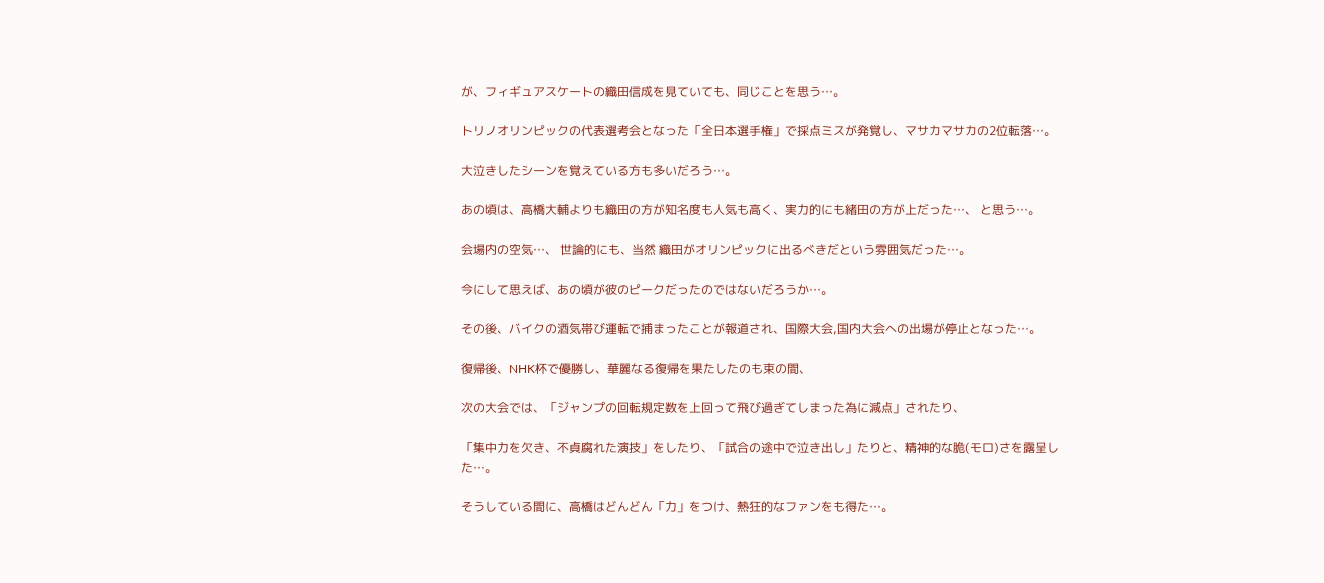が、フィギュアスケートの織田信成を見ていても、同じことを思う…。

トリノオリンピックの代表選考会となった「全日本選手権」で採点ミスが発覚し、マサカマサカの2位転落…。

大泣きしたシーンを覚えている方も多いだろう…。

あの頃は、高橋大輔よりも織田の方が知名度も人気も高く、実力的にも緒田の方が上だった…、 と思う…。

会場内の空気…、 世論的にも、当然 織田がオリンピックに出るべきだという雰囲気だった…。

今にして思えば、あの頃が彼のピークだったのではないだろうか…。

その後、バイクの酒気帯び運転で捕まったことが報道され、国際大会,国内大会への出場が停止となった…。

復帰後、NHK杯で優勝し、華麗なる復帰を果たしたのも束の間、

次の大会では、「ジャンプの回転規定数を上回って飛び過ぎてしまった為に減点」されたり、

「集中力を欠き、不貞腐れた演技」をしたり、「試合の途中で泣き出し」たりと、精神的な脆(モロ)さを露呈した…。

そうしている間に、高橋はどんどん「力」をつけ、熱狂的なファンをも得た…。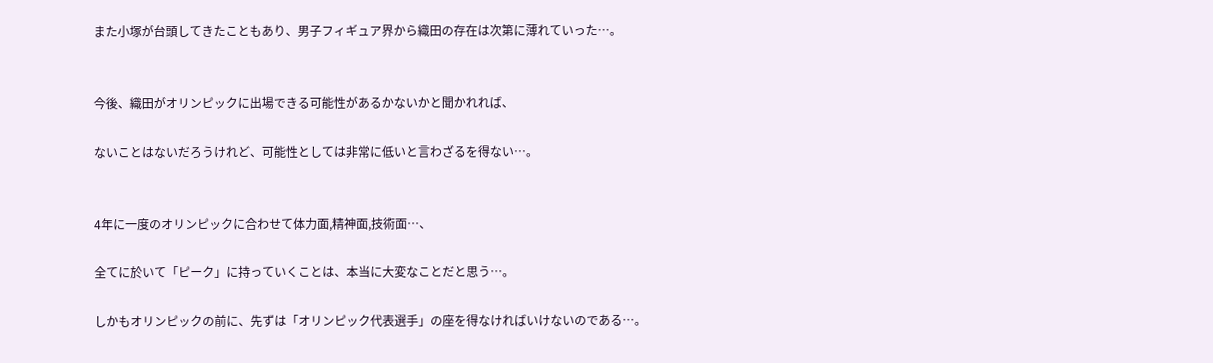また小塚が台頭してきたこともあり、男子フィギュア界から織田の存在は次第に薄れていった…。


今後、織田がオリンピックに出場できる可能性があるかないかと聞かれれば、

ないことはないだろうけれど、可能性としては非常に低いと言わざるを得ない…。


4年に一度のオリンピックに合わせて体力面,精神面,技術面…、

全てに於いて「ピーク」に持っていくことは、本当に大変なことだと思う…。

しかもオリンピックの前に、先ずは「オリンピック代表選手」の座を得なければいけないのである…。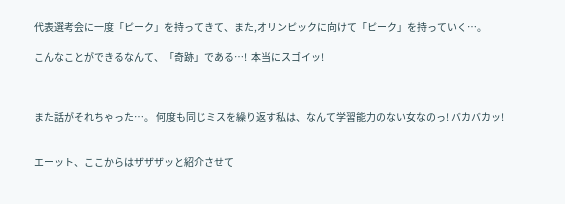代表選考会に一度「ピーク」を持ってきて、また,オリンピックに向けて「ピーク」を持っていく…。

こんなことができるなんて、「奇跡」である…!  本当にスゴイッ!



また話がそれちゃった…。 何度も同じミスを繰り返す私は、なんて学習能力のない女なのっ! バカバカッ!


エーット、ここからはザザザッと紹介させて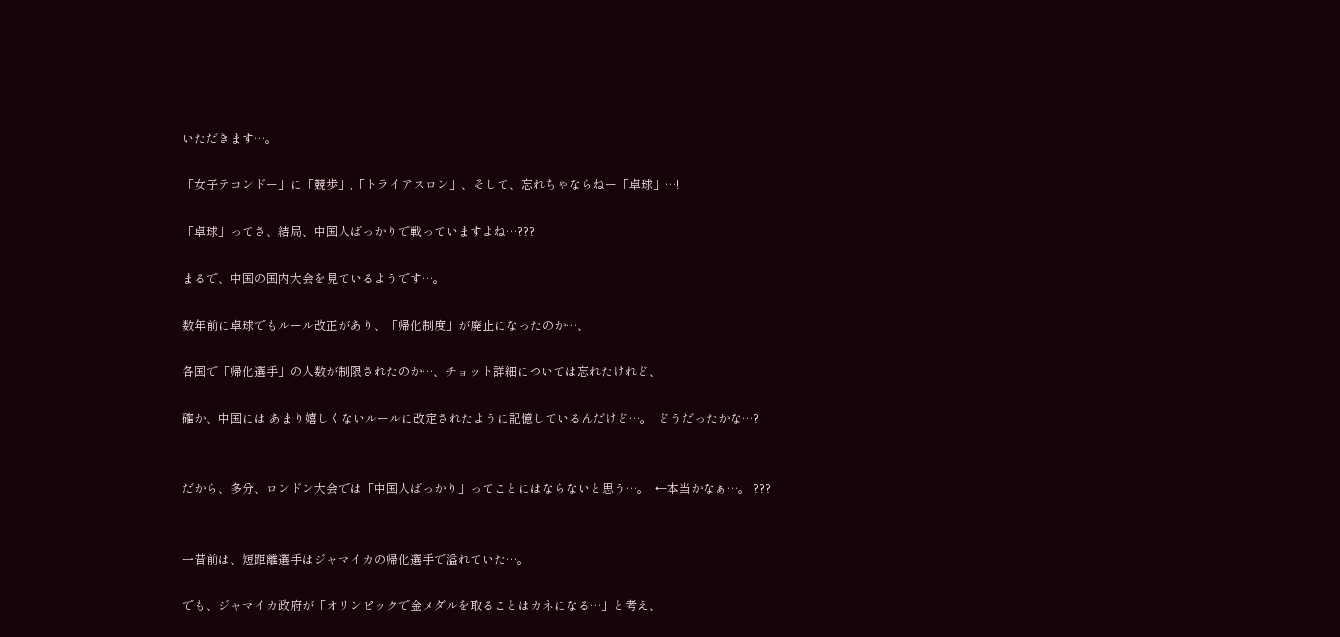いただきます…。

「女子テコンドー」に「競歩」,「トライアスロン」、そして、忘れちゃならねー「卓球」…!

「卓球」ってさ、結局、中国人ばっかりで戦っていますよね…???

まるで、中国の国内大会を見ているようです…。

数年前に卓球でもルール改正があり、「帰化制度」が廃止になったのか…、

各国で「帰化選手」の人数が制限されたのか…、チョット詳細については忘れたけれど、

確か、中国には あまり嬉しくないルールに改定されたように記憶しているんだけど…。  どうだったかな…?


だから、多分、ロンドン大会では「中国人ばっかり」ってことにはならないと思う…。  ←本当かなぁ…。 ???


一昔前は、短距離選手はジャマイカの帰化選手で溢れていた…。

でも、ジャマイカ政府が「オリンピックで金メダルを取ることはカネになる…」と考え、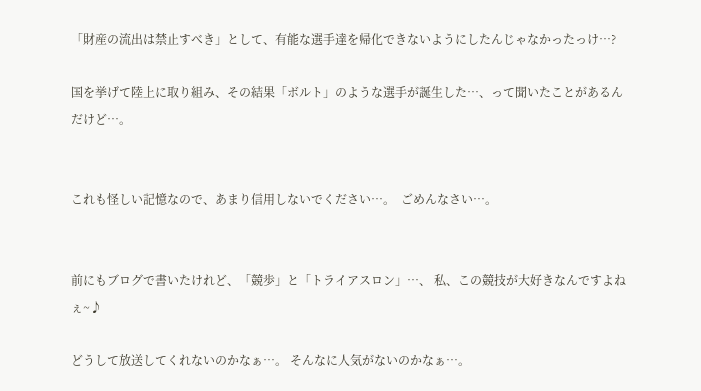「財産の流出は禁止すべき」として、有能な選手達を帰化できないようにしたんじゃなかったっけ…?

国を挙げて陸上に取り組み、その結果「ボルト」のような選手が誕生した…、って聞いたことがあるんだけど…。


これも怪しい記憶なので、あまり信用しないでください…。  ごめんなさい…。


前にもブログで書いたけれど、「競歩」と「トライアスロン」…、 私、この競技が大好きなんですよねぇ~♪

どうして放送してくれないのかなぁ…。 そんなに人気がないのかなぁ…。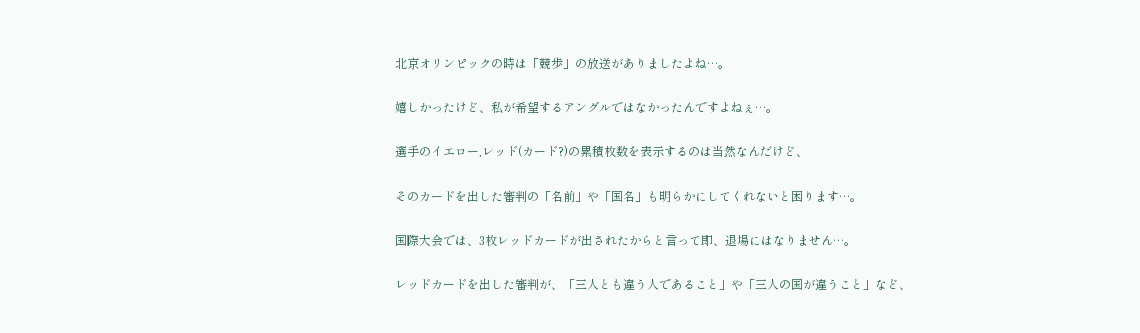北京オリンピックの時は「競歩」の放送がありましたよね…。

嬉しかったけど、私が希望するアングルではなかったんですよねぇ…。

選手のイエロー,レッド(カード?)の累積枚数を表示するのは当然なんだけど、

そのカードを出した審判の「名前」や「国名」も明らかにしてくれないと困ります…。

国際大会では、3枚レッドカードが出されたからと言って即、退場にはなりません…。

レッドカードを出した審判が、「三人とも違う人であること」や「三人の国が違うこと」など、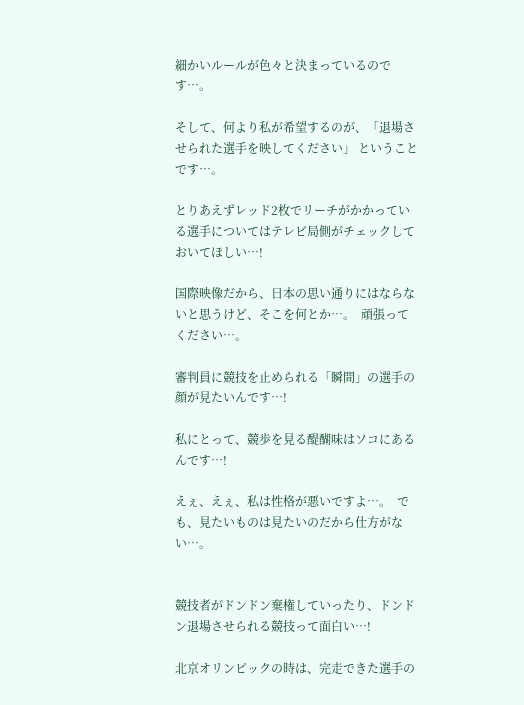細かいルールが色々と決まっているのです…。

そして、何より私が希望するのが、「退場させられた選手を映してください」 ということです…。

とりあえずレッド2枚でリーチがかかっている選手についてはテレビ局側がチェックしておいてほしい…!

国際映像だから、日本の思い通りにはならないと思うけど、そこを何とか…。  頑張ってください…。

審判員に競技を止められる「瞬間」の選手の顔が見たいんです…!

私にとって、競歩を見る醍醐味はソコにあるんです…!

えぇ、えぇ、私は性格が悪いですよ…。  でも、見たいものは見たいのだから仕方がない…。


競技者がドンドン棄権していったり、ドンドン退場させられる競技って面白い…!

北京オリンピックの時は、完走できた選手の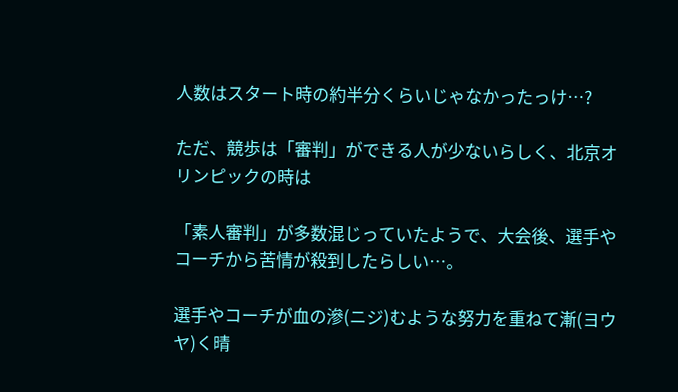人数はスタート時の約半分くらいじゃなかったっけ…?

ただ、競歩は「審判」ができる人が少ないらしく、北京オリンピックの時は

「素人審判」が多数混じっていたようで、大会後、選手やコーチから苦情が殺到したらしい…。

選手やコーチが血の滲(ニジ)むような努力を重ねて漸(ヨウヤ)く晴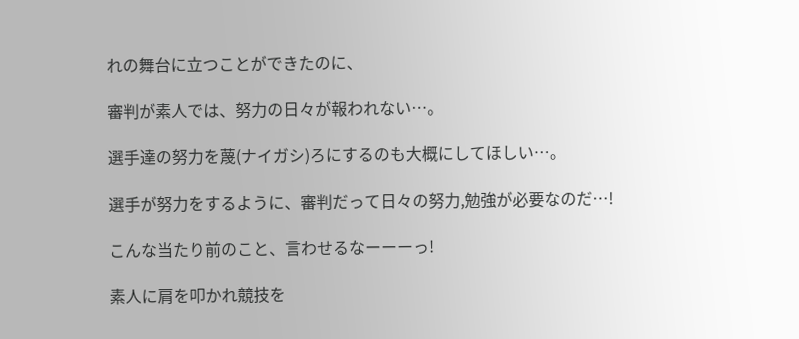れの舞台に立つことができたのに、

審判が素人では、努力の日々が報われない…。

選手達の努力を蔑(ナイガシ)ろにするのも大概にしてほしい…。

選手が努力をするように、審判だって日々の努力,勉強が必要なのだ…!

こんな当たり前のこと、言わせるなーーーっ!

素人に肩を叩かれ競技を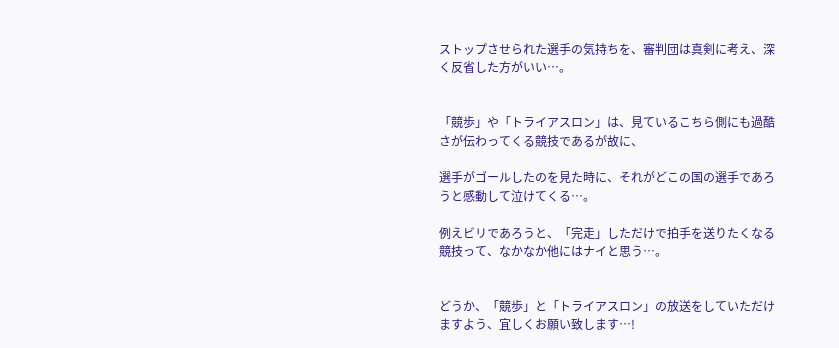ストップさせられた選手の気持ちを、審判団は真剣に考え、深く反省した方がいい…。


「競歩」や「トライアスロン」は、見ているこちら側にも過酷さが伝わってくる競技であるが故に、

選手がゴールしたのを見た時に、それがどこの国の選手であろうと感動して泣けてくる…。

例えビリであろうと、「完走」しただけで拍手を送りたくなる競技って、なかなか他にはナイと思う…。


どうか、「競歩」と「トライアスロン」の放送をしていただけますよう、宜しくお願い致します…!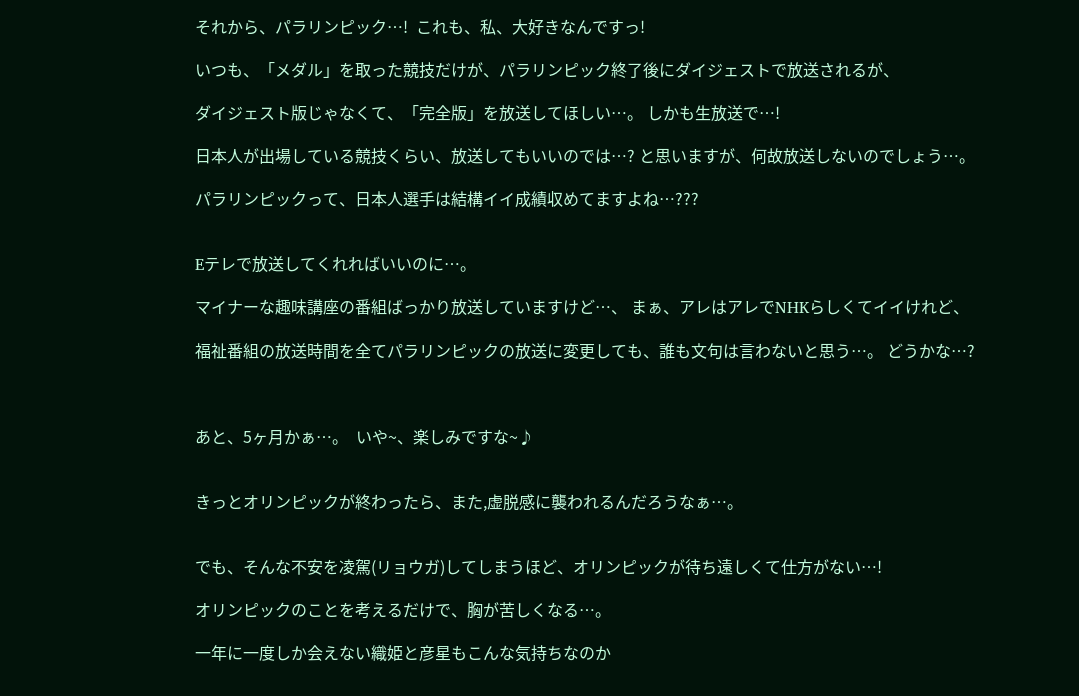それから、パラリンピック…!  これも、私、大好きなんですっ!

いつも、「メダル」を取った競技だけが、パラリンピック終了後にダイジェストで放送されるが、

ダイジェスト版じゃなくて、「完全版」を放送してほしい…。 しかも生放送で…!

日本人が出場している競技くらい、放送してもいいのでは…? と思いますが、何故放送しないのでしょう…。

パラリンピックって、日本人選手は結構イイ成績収めてますよね…???


Eテレで放送してくれればいいのに…。

マイナーな趣味講座の番組ばっかり放送していますけど…、 まぁ、アレはアレでNHKらしくてイイけれど、

福祉番組の放送時間を全てパラリンピックの放送に変更しても、誰も文句は言わないと思う…。 どうかな…?



あと、5ヶ月かぁ…。  いや~、楽しみですな~♪


きっとオリンピックが終わったら、また,虚脱感に襲われるんだろうなぁ…。


でも、そんな不安を凌駕(リョウガ)してしまうほど、オリンピックが待ち遠しくて仕方がない…!

オリンピックのことを考えるだけで、胸が苦しくなる…。

一年に一度しか会えない織姫と彦星もこんな気持ちなのか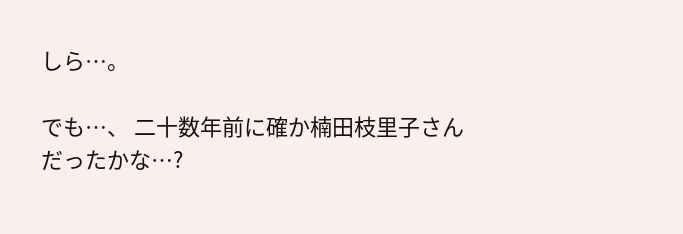しら…。

でも…、 二十数年前に確か楠田枝里子さんだったかな…?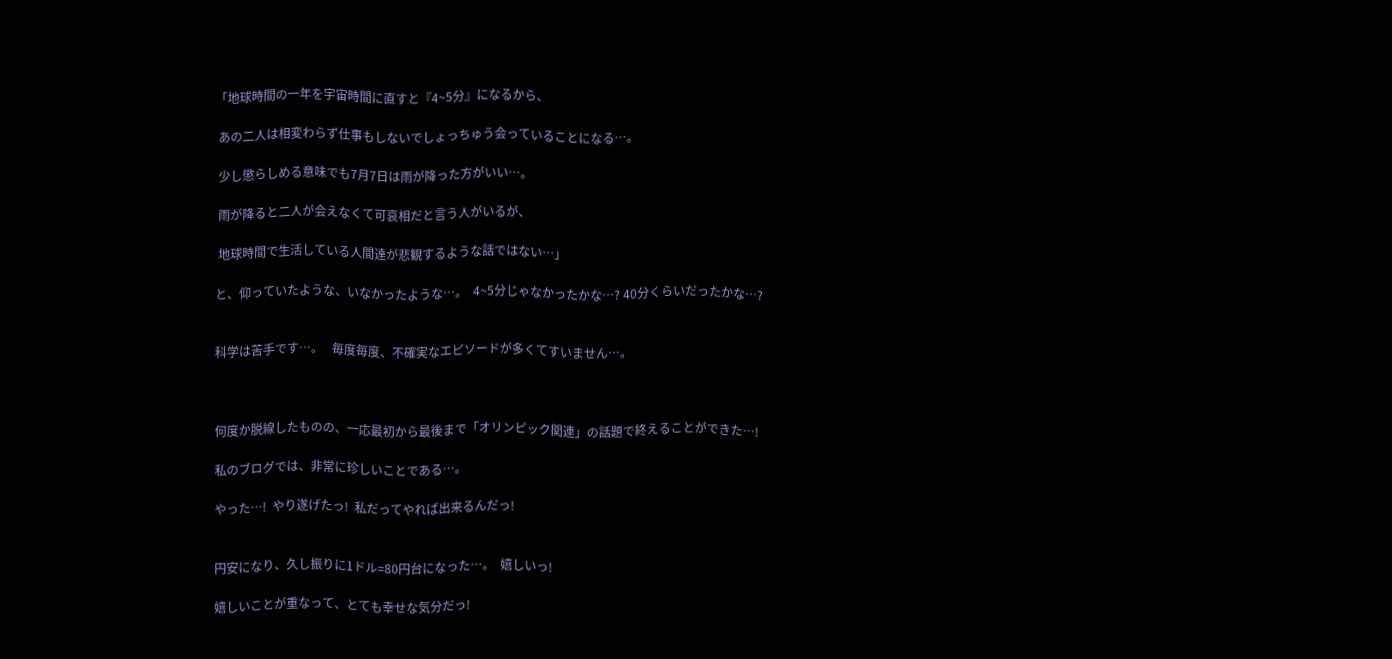「地球時間の一年を宇宙時間に直すと『4~5分』になるから、

 あの二人は相変わらず仕事もしないでしょっちゅう会っていることになる…。

 少し懲らしめる意味でも7月7日は雨が降った方がいい…。

 雨が降ると二人が会えなくて可哀相だと言う人がいるが、

 地球時間で生活している人間達が悲観するような話ではない…」

と、仰っていたような、いなかったような…。  4~5分じゃなかったかな…? 40分くらいだったかな…?


科学は苦手です…。   毎度毎度、不確実なエピソードが多くてすいません…。



何度か脱線したものの、一応最初から最後まで「オリンピック関連」の話題で終えることができた…!

私のブログでは、非常に珍しいことである…。

やった…!  やり遂げたっ!  私だってやれば出来るんだっ!


円安になり、久し振りに1ドル=80円台になった…。  嬉しいっ!

嬉しいことが重なって、とても幸せな気分だっ!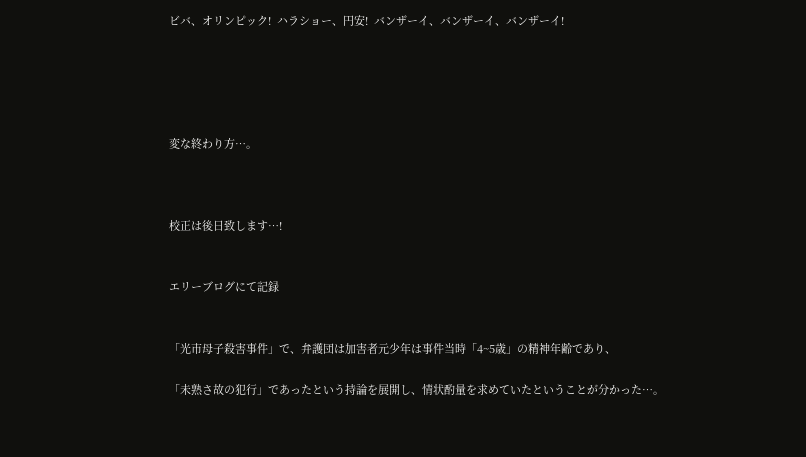ビバ、オリンピック!  ハラショー、円安!  バンザーイ、バンザーイ、バンザーイ!





変な終わり方…。



校正は後日致します…!


エリーブログにて記録


「光市母子殺害事件」で、弁護団は加害者元少年は事件当時「4~5歳」の精神年齢であり、

「未熟さ故の犯行」であったという持論を展開し、情状酌量を求めていたということが分かった…。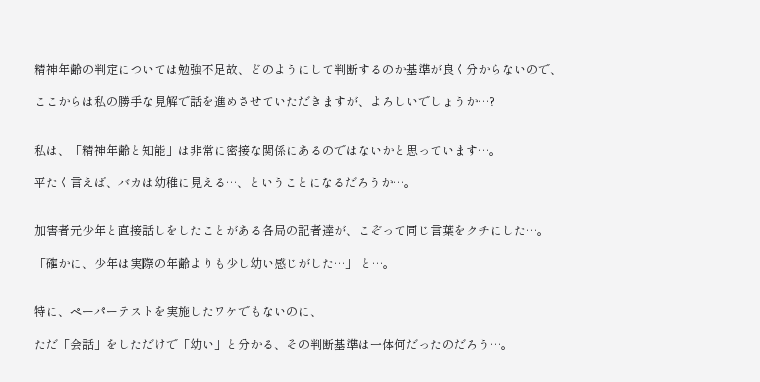精神年齢の判定については勉強不足故、どのようにして判断するのか基準が良く分からないので、

ここからは私の勝手な見解で話を進めさせていただきますが、よろしいでしょうか…?


私は、「精神年齢と知能」は非常に密接な関係にあるのではないかと思っています…。

平たく言えば、バカは幼稚に見える…、ということになるだろうか…。


加害者元少年と直接話しをしたことがある各局の記者達が、こぞって同じ言葉をクチにした…。

「確かに、少年は実際の年齢よりも少し幼い感じがした…」 と…。


特に、ペーパーテストを実施したワケでもないのに、

ただ「会話」をしただけで「幼い」と分かる、その判断基準は一体何だったのだろう…。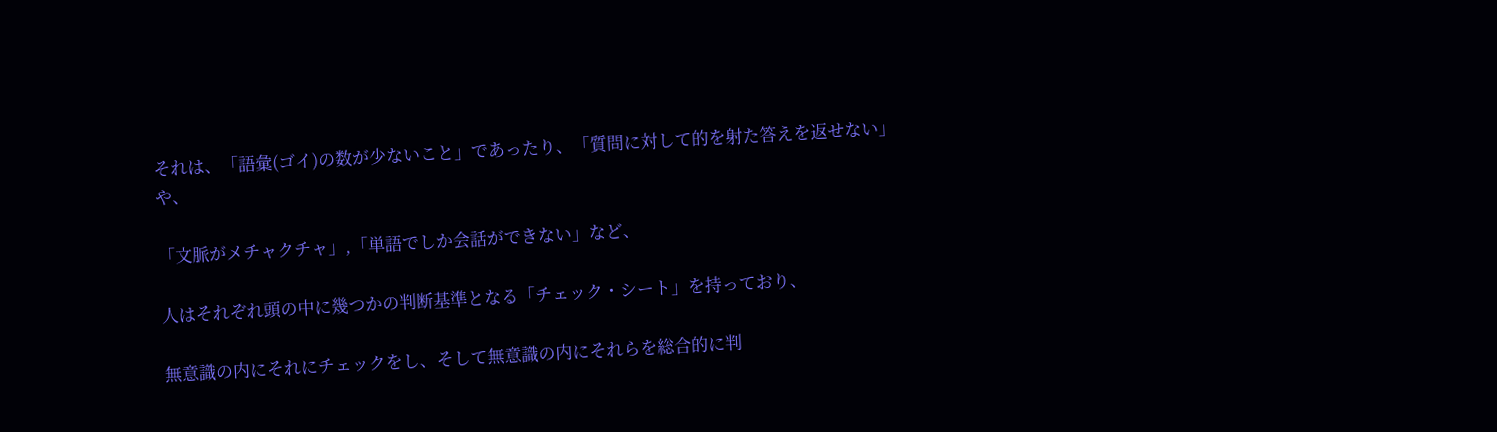それは、「語彙(ゴイ)の数が少ないこと」であったり、「質問に対して的を射た答えを返せない」や、

「文脈がメチャクチャ」,「単語でしか会話ができない」など、

人はそれぞれ頭の中に幾つかの判断基準となる「チェック・シート」を持っており、

無意識の内にそれにチェックをし、そして無意識の内にそれらを総合的に判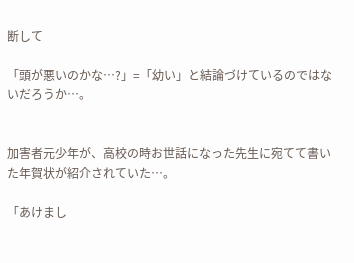断して

「頭が悪いのかな…?」=「幼い」と結論づけているのではないだろうか…。


加害者元少年が、高校の時お世話になった先生に宛てて書いた年賀状が紹介されていた…。

「あけまし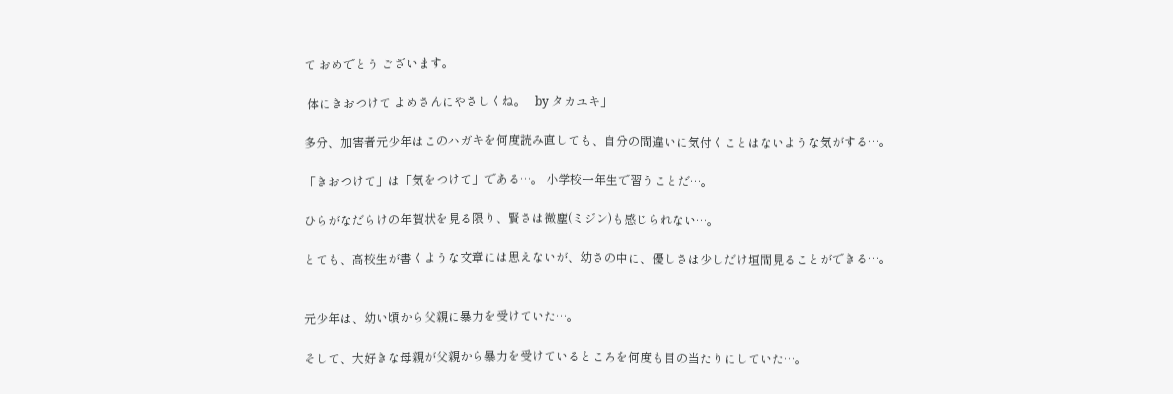て おめでとう ございます。

 体にきおつけて よめさんにやさしくね。   by タカユキ」

多分、加害者元少年はこのハガキを何度読み直しても、自分の間違いに気付くことはないような気がする…。

「きおつけて」は「気をつけて」である…。 小学校一年生で習うことだ…。

ひらがなだらけの年賀状を見る限り、賢さは微塵(ミジン)も感じられない…。

とても、高校生が書くような文章には思えないが、幼さの中に、優しさは少しだけ垣間見ることができる…。


元少年は、幼い頃から父親に暴力を受けていた…。

そして、大好きな母親が父親から暴力を受けているところを何度も目の当たりにしていた…。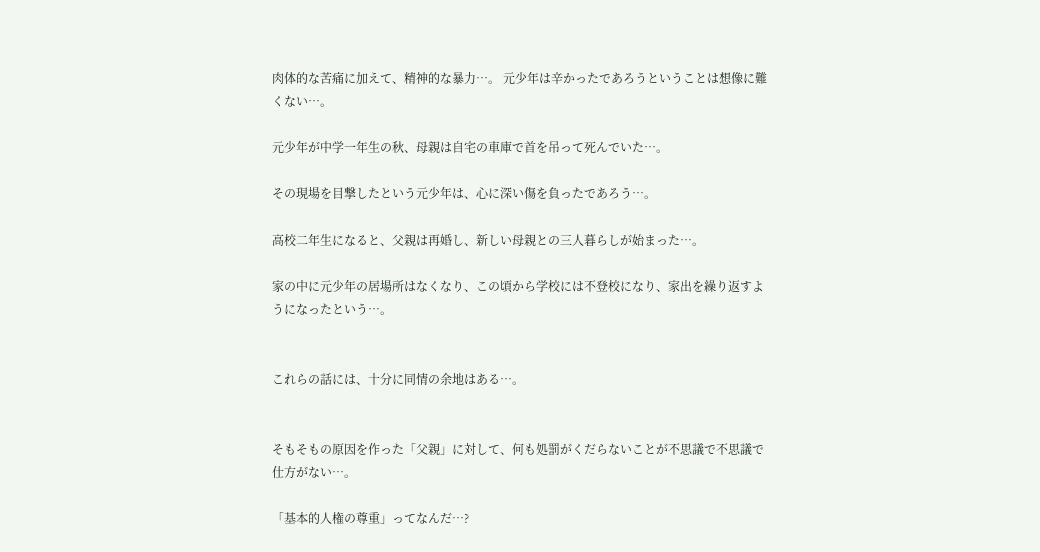肉体的な苦痛に加えて、精神的な暴力…。 元少年は辛かったであろうということは想像に難くない…。

元少年が中学一年生の秋、母親は自宅の車庫で首を吊って死んでいた…。

その現場を目撃したという元少年は、心に深い傷を負ったであろう…。

高校二年生になると、父親は再婚し、新しい母親との三人暮らしが始まった…。

家の中に元少年の居場所はなくなり、この頃から学校には不登校になり、家出を繰り返すようになったという…。


これらの話には、十分に同情の余地はある…。


そもそもの原因を作った「父親」に対して、何も処罰がくだらないことが不思議で不思議で仕方がない…。

「基本的人権の尊重」ってなんだ…?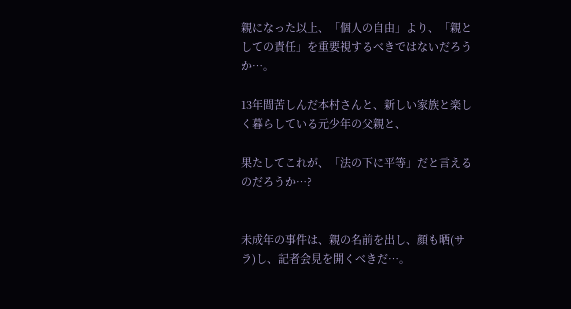親になった以上、「個人の自由」より、「親としての責任」を重要視するべきではないだろうか…。

13年間苦しんだ本村さんと、新しい家族と楽しく暮らしている元少年の父親と、

果たしてこれが、「法の下に平等」だと言えるのだろうか…?


未成年の事件は、親の名前を出し、顔も晒(サラ)し、記者会見を開くべきだ…。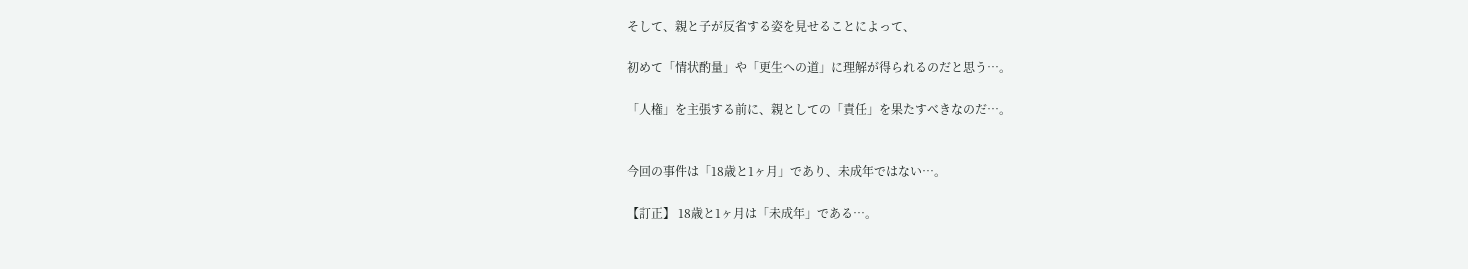そして、親と子が反省する姿を見せることによって、

初めて「情状酌量」や「更生への道」に理解が得られるのだと思う…。

「人権」を主張する前に、親としての「責任」を果たすべきなのだ…。


今回の事件は「18歳と1ヶ月」であり、未成年ではない…。

【訂正】 18歳と1ヶ月は「未成年」である…。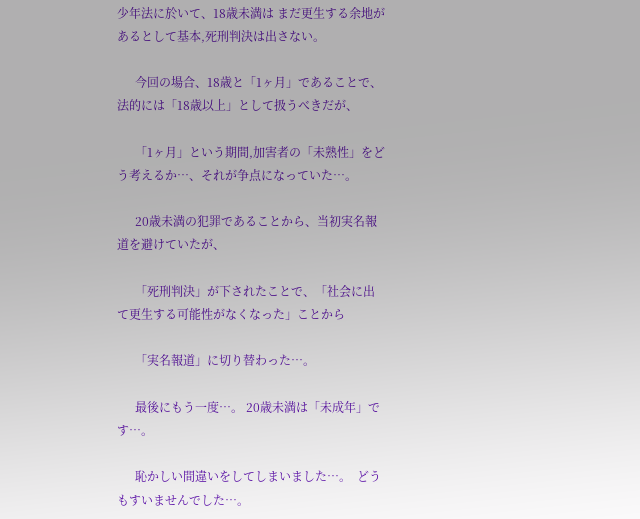少年法に於いて、18歳未満は まだ更生する余地があるとして基本,死刑判決は出さない。

      今回の場合、18歳と「1ヶ月」であることで、法的には「18歳以上」として扱うべきだが、

      「1ヶ月」という期間,加害者の「未熟性」をどう考えるか…、それが争点になっていた…。

      20歳未満の犯罪であることから、当初実名報道を避けていたが、

      「死刑判決」が下されたことで、「社会に出て更生する可能性がなくなった」ことから

      「実名報道」に切り替わった…。

      最後にもう一度…。 20歳未満は「未成年」です…。

      恥かしい間違いをしてしまいました…。  どうもすいませんでした…。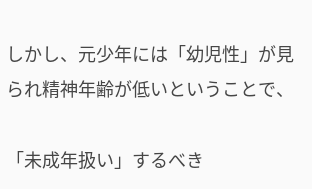しかし、元少年には「幼児性」が見られ精神年齢が低いということで、

「未成年扱い」するべき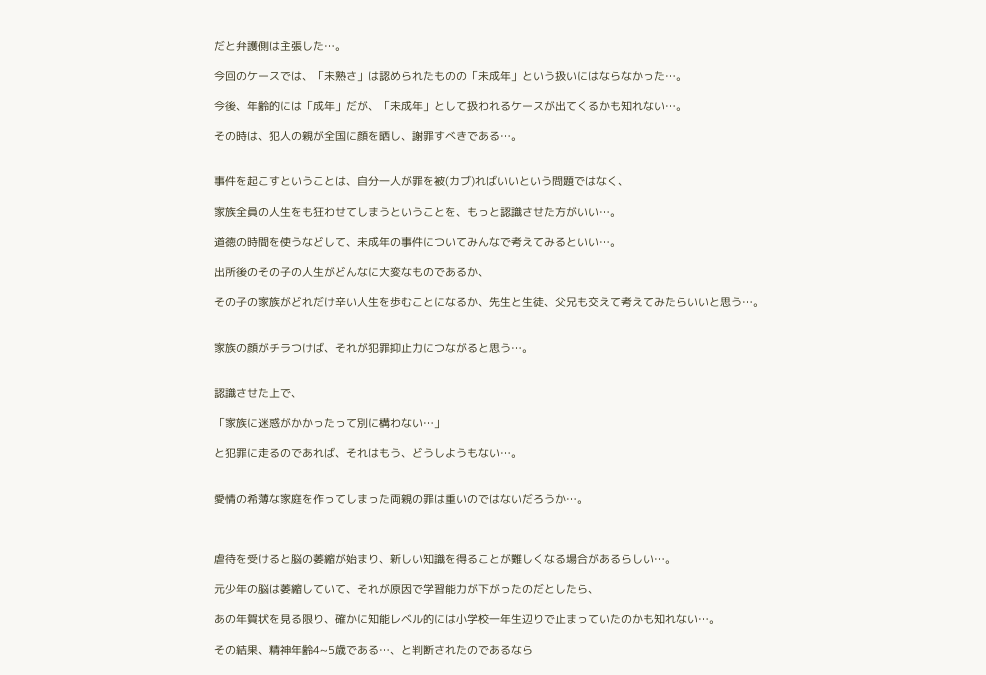だと弁護側は主張した…。

今回のケースでは、「未熟さ」は認められたものの「未成年」という扱いにはならなかった…。

今後、年齢的には「成年」だが、「未成年」として扱われるケースが出てくるかも知れない…。

その時は、犯人の親が全国に顔を晒し、謝罪すべきである…。


事件を起こすということは、自分一人が罪を被(カブ)ればいいという問題ではなく、

家族全員の人生をも狂わせてしまうということを、もっと認識させた方がいい…。

道徳の時間を使うなどして、未成年の事件についてみんなで考えてみるといい…。

出所後のその子の人生がどんなに大変なものであるか、

その子の家族がどれだけ辛い人生を歩むことになるか、先生と生徒、父兄も交えて考えてみたらいいと思う…。


家族の顔がチラつけば、それが犯罪抑止力につながると思う…。


認識させた上で、

「家族に迷惑がかかったって別に構わない…」

と犯罪に走るのであれば、それはもう、どうしようもない…。


愛情の希薄な家庭を作ってしまった両親の罪は重いのではないだろうか…。



虐待を受けると脳の萎縮が始まり、新しい知識を得ることが難しくなる場合があるらしい…。

元少年の脳は萎縮していて、それが原因で学習能力が下がったのだとしたら、

あの年賀状を見る限り、確かに知能レベル的には小学校一年生辺りで止まっていたのかも知れない…。

その結果、精神年齢4~5歳である…、と判断されたのであるなら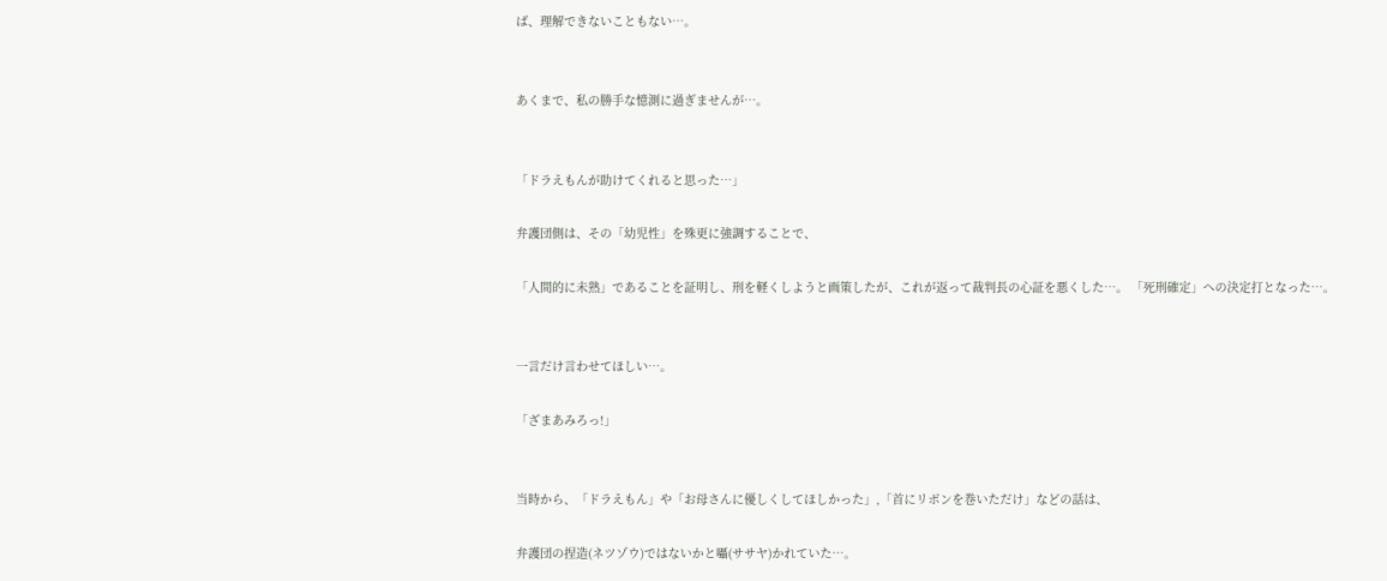ば、理解できないこともない…。


あくまで、私の勝手な憶測に過ぎませんが…。


「ドラえもんが助けてくれると思った…」

弁護団側は、その「幼児性」を殊更に強調することで、

「人間的に未熟」であることを証明し、刑を軽くしようと画策したが、これが返って裁判長の心証を悪くした…。 「死刑確定」への決定打となった…。


一言だけ言わせてほしい…。

「ざまあみろっ!」


当時から、「ドラえもん」や「お母さんに優しくしてほしかった」,「首にリボンを巻いただけ」などの話は、

弁護団の捏造(ネツゾウ)ではないかと囁(ササヤ)かれていた…。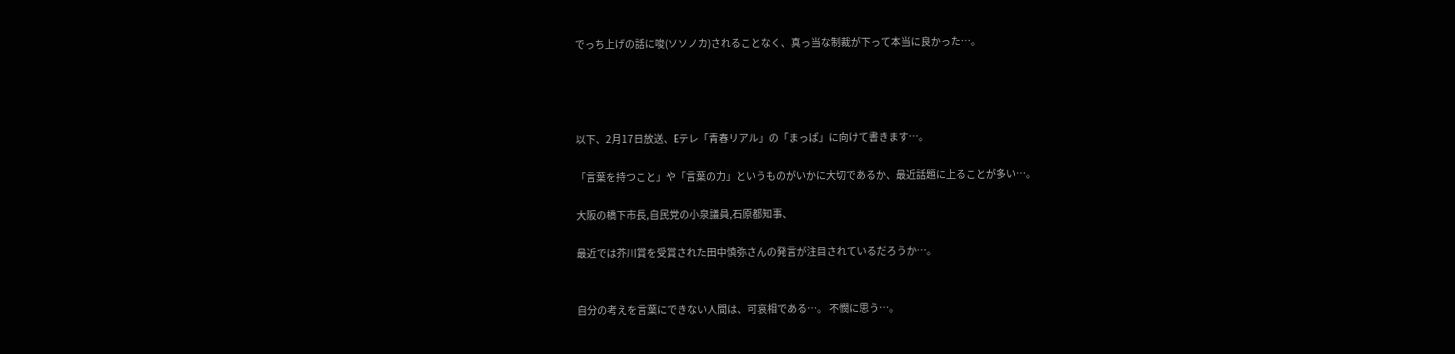でっち上げの話に唆(ソソノカ)されることなく、真っ当な制裁が下って本当に良かった…。




以下、2月17日放送、Eテレ「青春リアル」の「まっぱ」に向けて書きます…。

「言葉を持つこと」や「言葉の力」というものがいかに大切であるか、最近話題に上ることが多い…。

大阪の橋下市長,自民党の小泉議員,石原都知事、

最近では芥川賞を受賞された田中慎弥さんの発言が注目されているだろうか…。


自分の考えを言葉にできない人間は、可哀相である…。 不憫に思う…。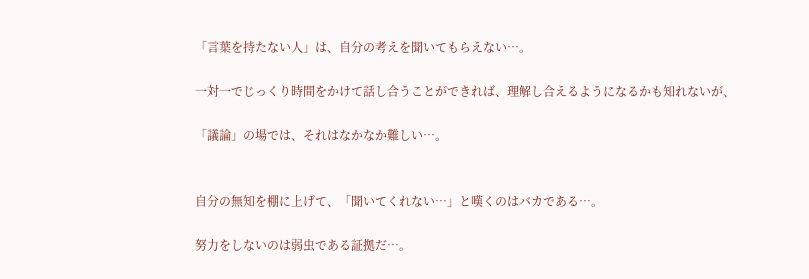「言葉を持たない人」は、自分の考えを聞いてもらえない…。

一対一でじっくり時間をかけて話し合うことができれば、理解し合えるようになるかも知れないが、

「議論」の場では、それはなかなか難しい…。


自分の無知を棚に上げて、「聞いてくれない…」と嘆くのはバカである…。

努力をしないのは弱虫である証拠だ…。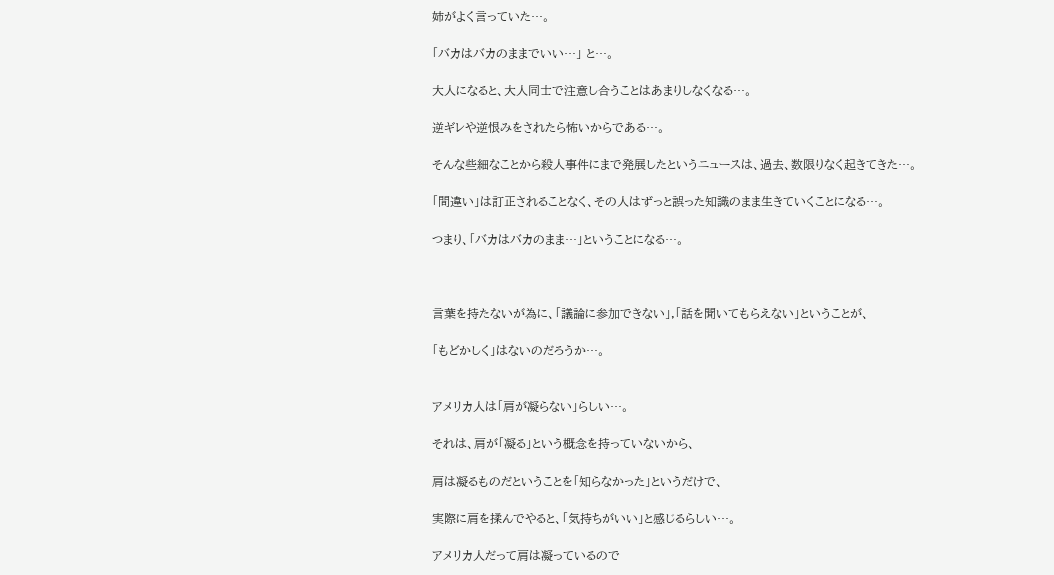姉がよく言っていた…。

「バカはバカのままでいい…」 と…。

大人になると、大人同士で注意し合うことはあまりしなくなる…。

逆ギレや逆恨みをされたら怖いからである…。

そんな些細なことから殺人事件にまで発展したというニュースは、過去、数限りなく起きてきた…。

「間違い」は訂正されることなく、その人はずっと誤った知識のまま生きていくことになる…。

つまり、「バカはバカのまま…」ということになる…。



言葉を持たないが為に、「議論に参加できない」,「話を聞いてもらえない」ということが、

「もどかしく」はないのだろうか…。


アメリカ人は「肩が凝らない」らしい…。

それは、肩が「凝る」という概念を持っていないから、

肩は凝るものだということを「知らなかった」というだけで、

実際に肩を揉んでやると、「気持ちがいい」と感じるらしい…。

アメリカ人だって肩は凝っているので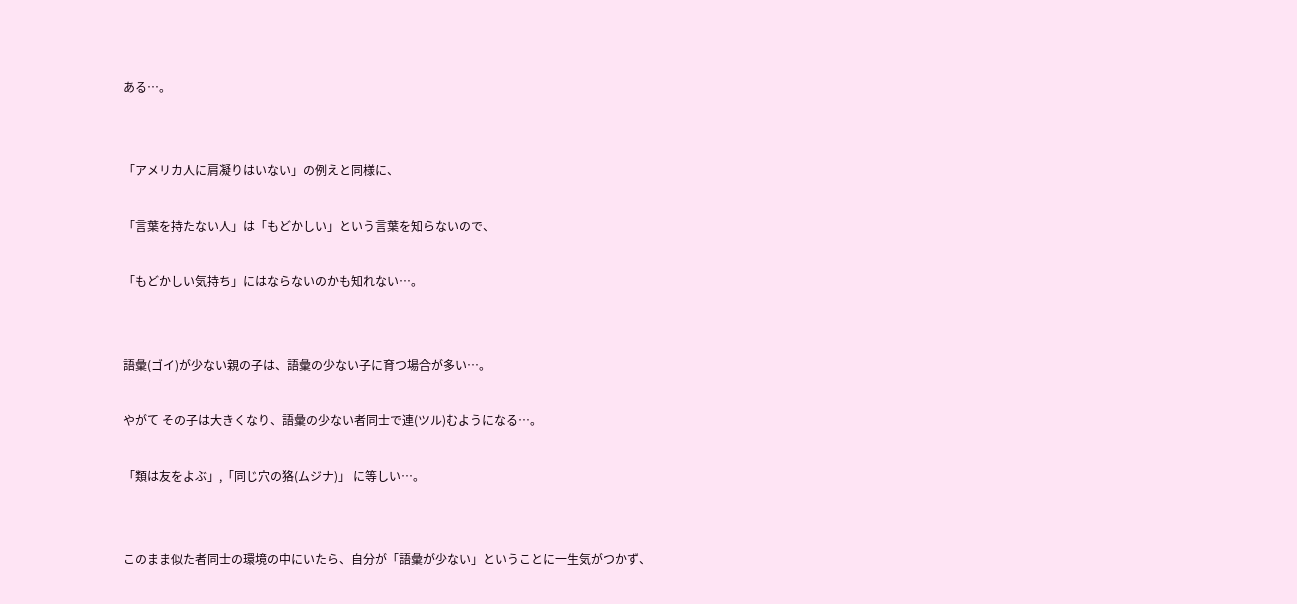ある…。


「アメリカ人に肩凝りはいない」の例えと同様に、

「言葉を持たない人」は「もどかしい」という言葉を知らないので、

「もどかしい気持ち」にはならないのかも知れない…。


語彙(ゴイ)が少ない親の子は、語彙の少ない子に育つ場合が多い…。

やがて その子は大きくなり、語彙の少ない者同士で連(ツル)むようになる…。

「類は友をよぶ」,「同じ穴の狢(ムジナ)」 に等しい…。


このまま似た者同士の環境の中にいたら、自分が「語彙が少ない」ということに一生気がつかず、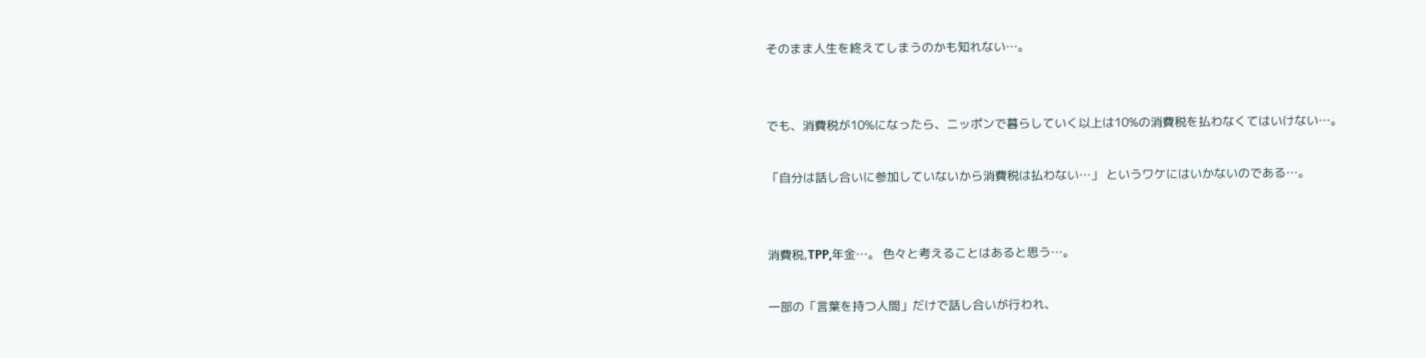そのまま人生を終えてしまうのかも知れない…。


でも、消費税が10%になったら、ニッポンで暮らしていく以上は10%の消費税を払わなくてはいけない…。

「自分は話し合いに参加していないから消費税は払わない…」 というワケにはいかないのである…。


消費税,TPP,年金…。 色々と考えることはあると思う…。

一部の「言葉を持つ人間」だけで話し合いが行われ、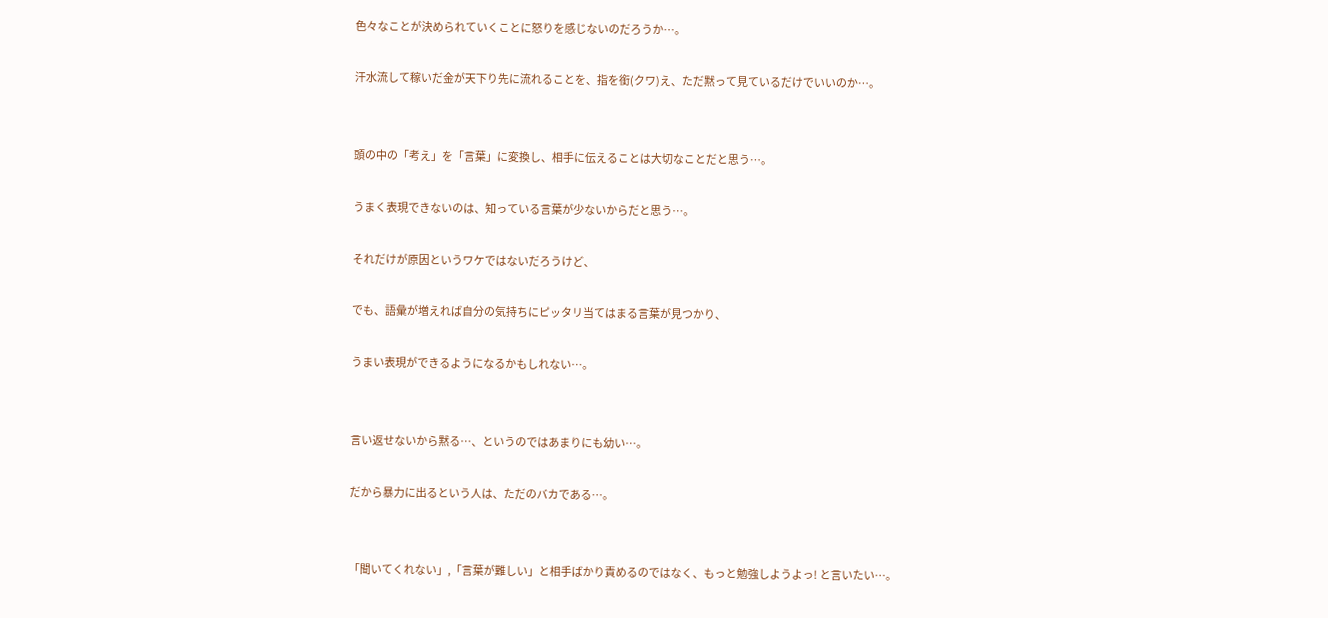色々なことが決められていくことに怒りを感じないのだろうか…。

汗水流して稼いだ金が天下り先に流れることを、指を銜(クワ)え、ただ黙って見ているだけでいいのか…。


頭の中の「考え」を「言葉」に変換し、相手に伝えることは大切なことだと思う…。

うまく表現できないのは、知っている言葉が少ないからだと思う…。

それだけが原因というワケではないだろうけど、

でも、語彙が増えれば自分の気持ちにピッタリ当てはまる言葉が見つかり、

うまい表現ができるようになるかもしれない…。


言い返せないから黙る…、というのではあまりにも幼い…。

だから暴力に出るという人は、ただのバカである…。


「聞いてくれない」,「言葉が難しい」と相手ばかり責めるのではなく、もっと勉強しようよっ! と言いたい…。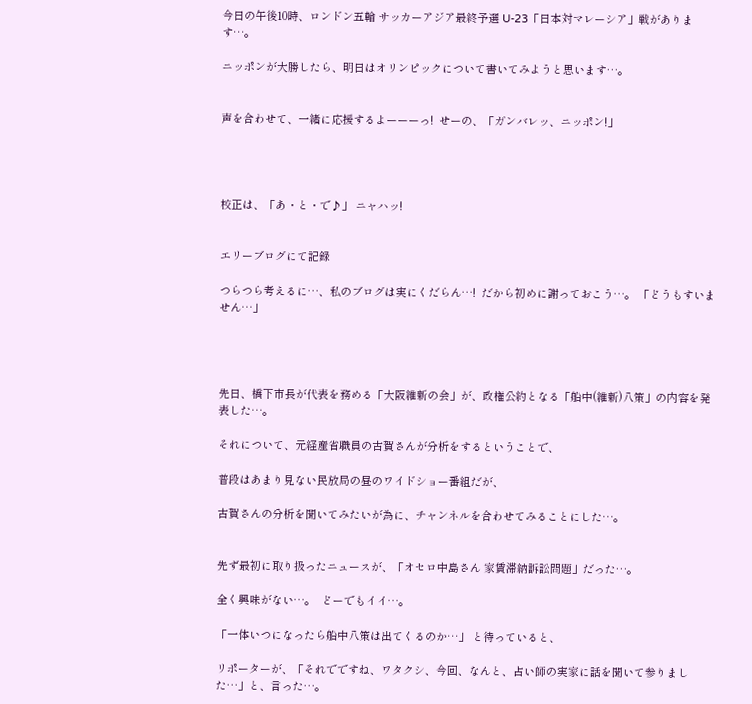今日の午後10時、ロンドン五輪 サッカーアジア最終予選 U-23「日本対マレーシア」戦があります…。

ニッポンが大勝したら、明日はオリンピックについて書いてみようと思います…。


声を合わせて、一緒に応援するよーーーっ!  せーの、「ガンバレッ、ニッポン!」




校正は、「あ・と・で♪」 ニャハッ!


エリーブログにて記録

つらつら考えるに…、私のブログは実にくだらん…!  だから初めに謝っておこう…。 「どうもすいません…」




先日、橋下市長が代表を務める「大阪維新の会」が、政権公約となる「船中(維新)八策」の内容を発表した…。

それについて、元経産省職員の古賀さんが分析をするということで、

普段はあまり見ない民放局の昼のワイドショー番組だが、

古賀さんの分析を聞いてみたいが為に、チャンネルを合わせてみることにした…。


先ず最初に取り扱ったニュースが、「オセロ中島さん 家賃滞納訴訟問題」だった…。

全く興味がない…。  どーでもイイ…。

「一体いつになったら船中八策は出てくるのか…」 と待っていると、

リポーターが、「それでですね、ワタクシ、今回、なんと、占い師の実家に話を聞いて参りました…」と、言った…。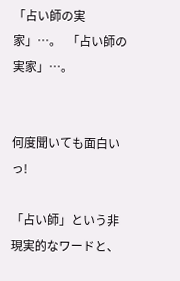「占い師の実家」…。  「占い師の実家」…。


何度聞いても面白いっ!

「占い師」という非現実的なワードと、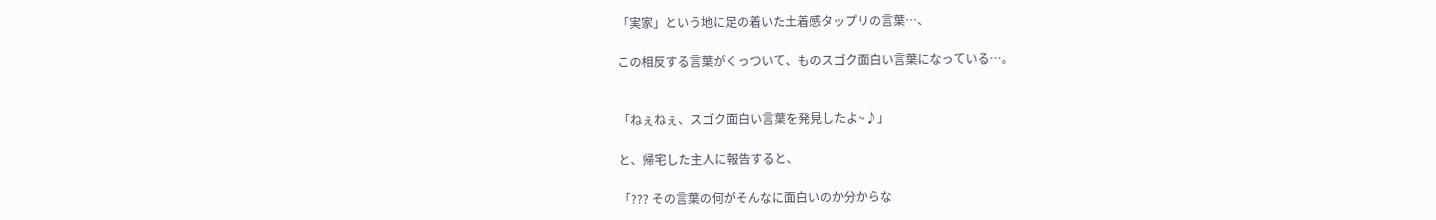「実家」という地に足の着いた土着感タップリの言葉…、

この相反する言葉がくっついて、ものスゴク面白い言葉になっている…。


「ねぇねぇ、スゴク面白い言葉を発見したよ~♪」

と、帰宅した主人に報告すると、

「??? その言葉の何がそんなに面白いのか分からな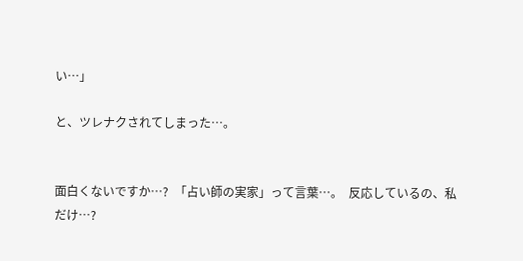い…」

と、ツレナクされてしまった…。


面白くないですか…?  「占い師の実家」って言葉…。  反応しているの、私だけ…?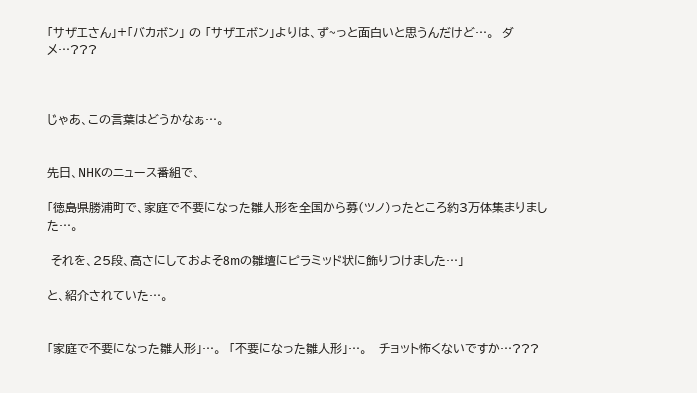「サザエさん」+「バカボン」 の 「サザエボン」よりは、ず~っと面白いと思うんだけど…。  ダメ…???



じゃあ、この言葉はどうかなぁ…。


先日、NHKのニュース番組で、

「徳島県勝浦町で、家庭で不要になった雛人形を全国から募(ツノ)ったところ約3万体集まりました…。

 それを、25段、高さにしておよそ8mの雛壇にピラミッド状に飾りつけました…」

と、紹介されていた…。


「家庭で不要になった雛人形」…。  「不要になった雛人形」…。   チョット怖くないですか…???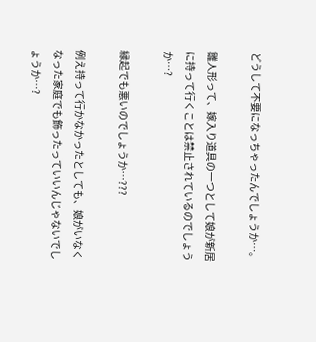どうして不要になっちゃったんでしょうか…。

雛人形って、嫁入り道具の一つとして娘が新居に持って行くことは禁止されているのでしょうか…?

縁起でも悪いのでしょうか…???

例え持って行かなかったとしても、娘がいなくなった家庭でも飾ったっていいんじゃないでしょうか…?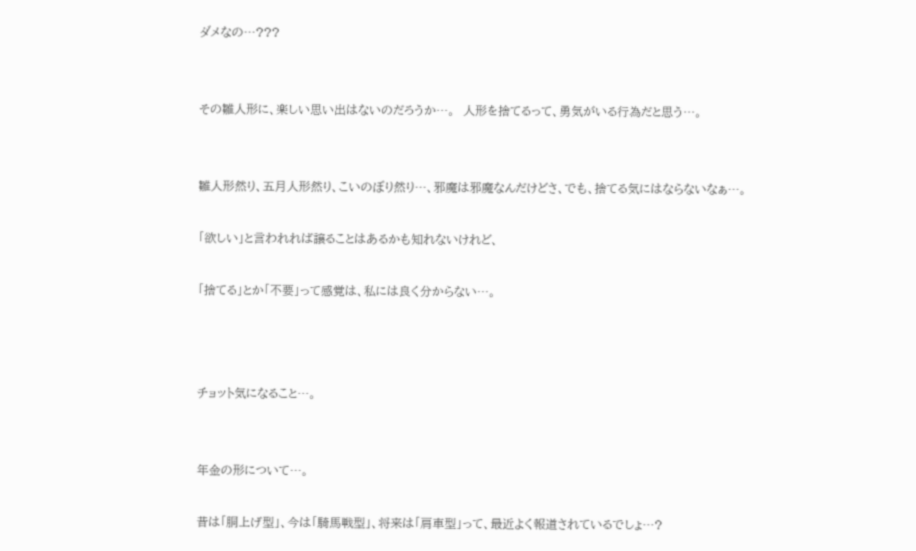ダメなの…???


その雛人形に、楽しい思い出はないのだろうか…。  人形を捨てるって、勇気がいる行為だと思う…。


雛人形然り、五月人形然り、こいのぼり然り…、邪魔は邪魔なんだけどさ、でも、捨てる気にはならないなぁ…。

「欲しい」と言われれば譲ることはあるかも知れないけれど、

「捨てる」とか「不要」って感覚は、私には良く分からない…。



チョット気になること…。


年金の形について…。

昔は「胴上げ型」、今は「騎馬戦型」、将来は「肩車型」って、最近よく報道されているでしょ…?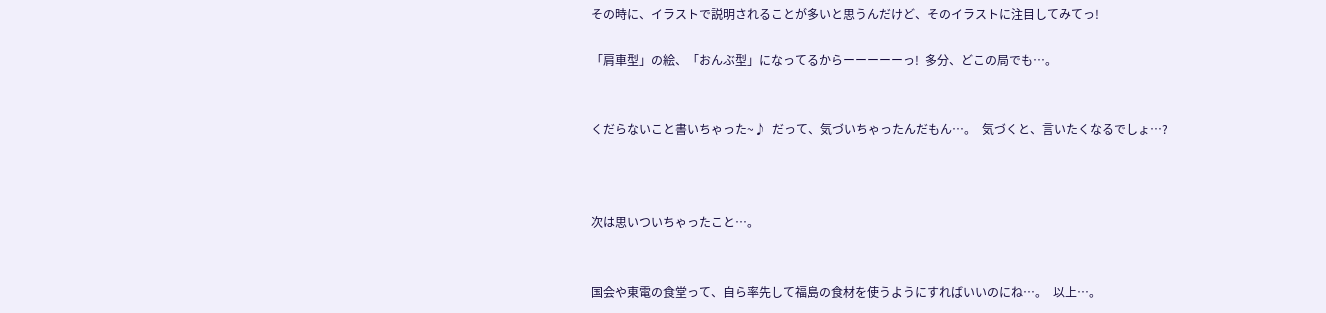その時に、イラストで説明されることが多いと思うんだけど、そのイラストに注目してみてっ!

「肩車型」の絵、「おんぶ型」になってるからーーーーーっ!  多分、どこの局でも…。


くだらないこと書いちゃった~♪  だって、気づいちゃったんだもん…。  気づくと、言いたくなるでしょ…?



次は思いついちゃったこと…。


国会や東電の食堂って、自ら率先して福島の食材を使うようにすればいいのにね…。  以上…。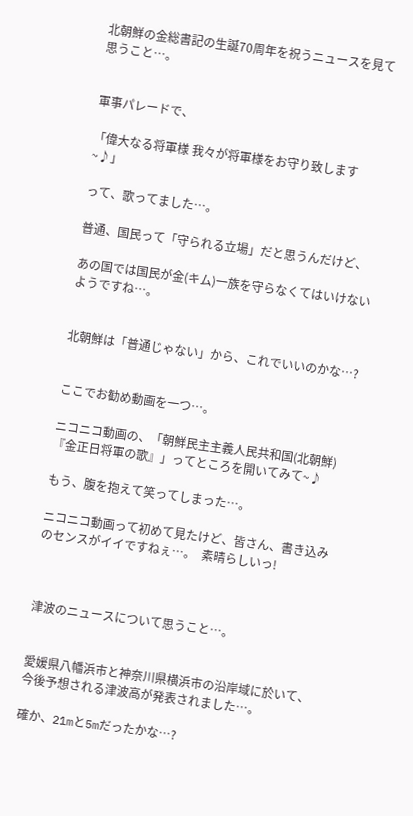北朝鮮の金総書記の生誕70周年を祝うニュースを見て思うこと…。


軍事パレードで、

「偉大なる将軍様 我々が将軍様をお守り致します~♪」

って、歌ってました…。

普通、国民って「守られる立場」だと思うんだけど、

あの国では国民が金(キム)一族を守らなくてはいけないようですね…。


北朝鮮は「普通じゃない」から、これでいいのかな…?


ここでお勧め動画を一つ…。

ニコニコ動画の、「朝鮮民主主義人民共和国(北朝鮮)『金正日将軍の歌』」ってところを開いてみて~♪

もう、腹を抱えて笑ってしまった…。

ニコニコ動画って初めて見たけど、皆さん、書き込みのセンスがイイですねぇ…。  素晴らしいっ!



津波のニュースについて思うこと…。


愛媛県八幡浜市と神奈川県横浜市の沿岸域に於いて、今後予想される津波高が発表されました…。

確か、21mと5mだったかな…?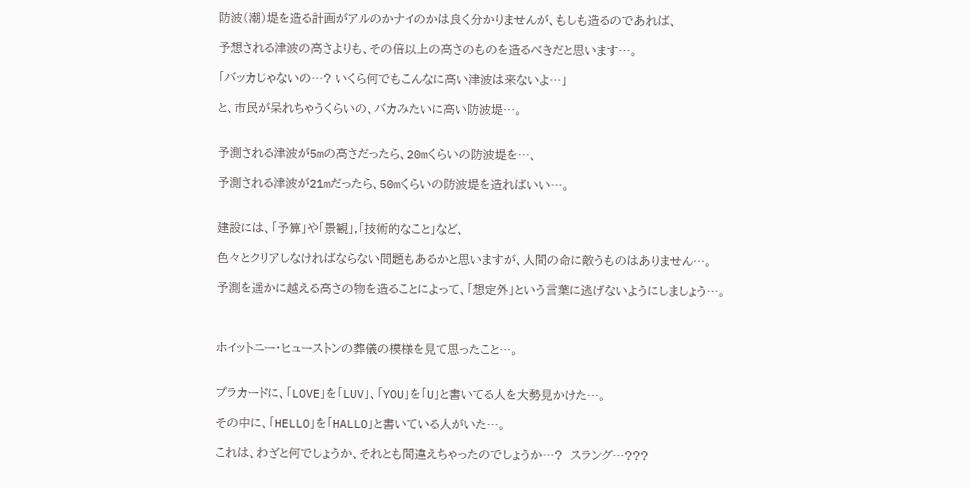防波(潮)堤を造る計画がアルのかナイのかは良く分かりませんが、もしも造るのであれば、

予想される津波の高さよりも、その倍以上の高さのものを造るべきだと思います…。

「バッカじゃないの…? いくら何でもこんなに高い津波は来ないよ…」

と、市民が呆れちゃうくらいの、バカみたいに高い防波堤…。


予測される津波が5mの高さだったら、20mくらいの防波堤を…、

予測される津波が21mだったら、50mくらいの防波堤を造ればいい…。


建設には、「予算」や「景観」,「技術的なこと」など、

色々とクリアしなければならない問題もあるかと思いますが、人間の命に敵うものはありません…。

予測を遥かに越える高さの物を造ることによって、「想定外」という言葉に逃げないようにしましょう…。



ホイットニー・ヒューストンの葬儀の模様を見て思ったこと…。


プラカードに、「LOVE」を「LUV」、「YOU」を「U」と書いてる人を大勢見かけた…。

その中に、「HELLO」を「HALLO」と書いている人がいた…。

これは、わざと何でしょうか、それとも間違えちゃったのでしょうか…?  スラング…???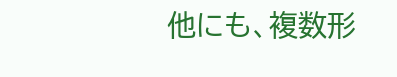他にも、複数形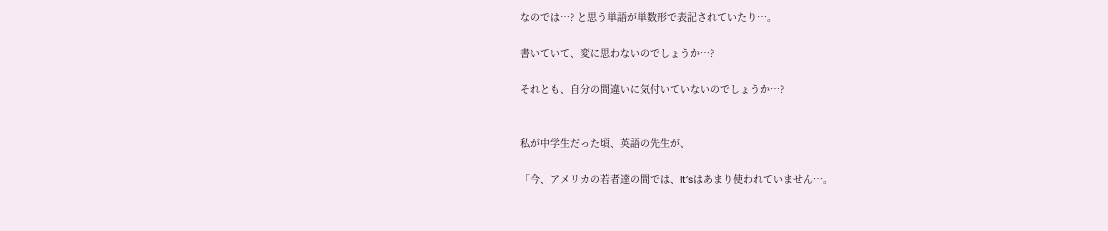なのでは…? と思う単語が単数形で表記されていたり…。

書いていて、変に思わないのでしょうか…?

それとも、自分の間違いに気付いていないのでしょうか…?


私が中学生だった頃、英語の先生が、

「今、アメリカの若者達の間では、It’sはあまり使われていません…。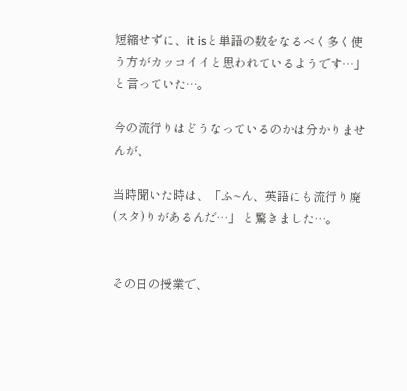短縮せずに、it isと単語の数をなるべく多く使う方がカッコイイと思われているようです…」 と言っていた…。

今の流行りはどうなっているのかは分かりませんが、

当時聞いた時は、「ふ~ん、英語にも流行り廃(スタ)りがあるんだ…」 と驚きました…。


その日の授業で、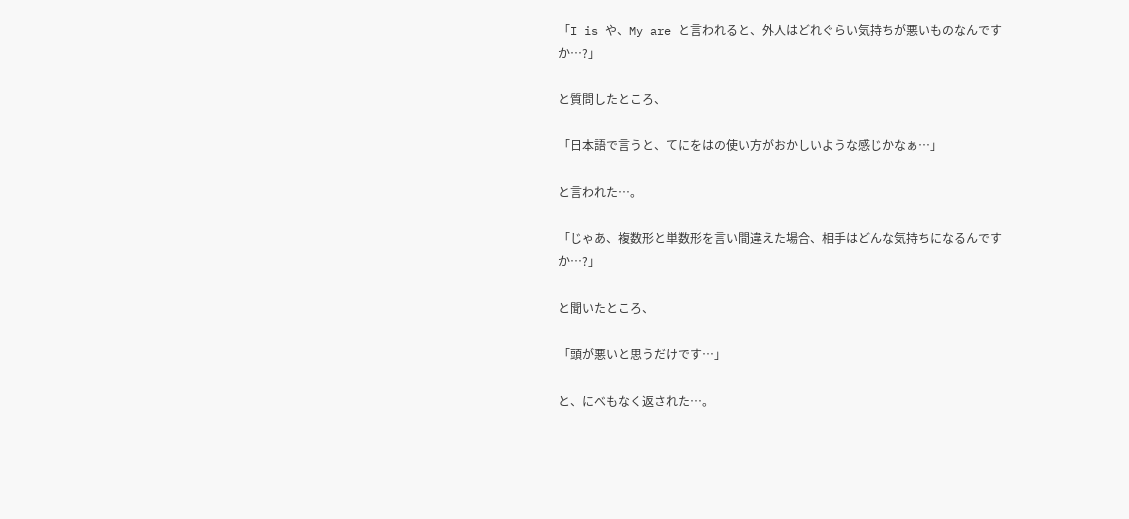「I is や、My are と言われると、外人はどれぐらい気持ちが悪いものなんですか…?」

と質問したところ、

「日本語で言うと、てにをはの使い方がおかしいような感じかなぁ…」

と言われた…。

「じゃあ、複数形と単数形を言い間違えた場合、相手はどんな気持ちになるんですか…?」

と聞いたところ、

「頭が悪いと思うだけです…」

と、にべもなく返された…。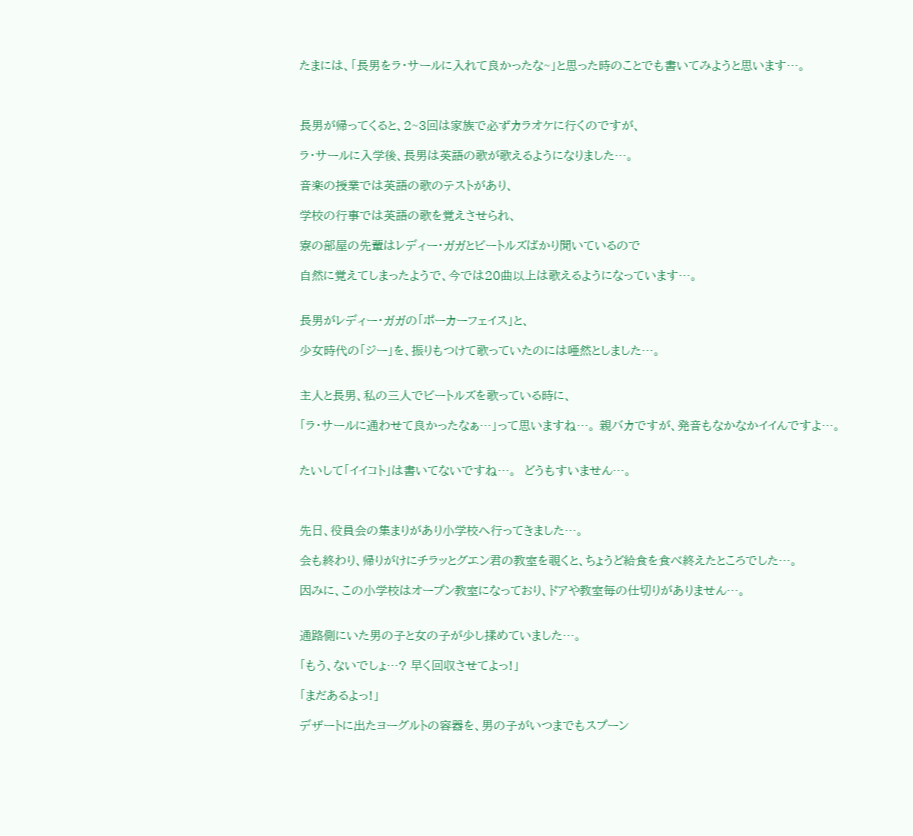たまには、「長男をラ・サールに入れて良かったな~」と思った時のことでも書いてみようと思います…。



長男が帰ってくると、2~3回は家族で必ずカラオケに行くのですが、

ラ・サールに入学後、長男は英語の歌が歌えるようになりました…。

音楽の授業では英語の歌のテストがあり、

学校の行事では英語の歌を覚えさせられ、

寮の部屋の先輩はレディー・ガガとビートルズばかり聞いているので

自然に覚えてしまったようで、今では20曲以上は歌えるようになっています…。


長男がレディー・ガガの「ポーカーフェイス」と、

少女時代の「ジー」を、振りもつけて歌っていたのには唖然としました…。


主人と長男、私の三人でビートルズを歌っている時に、

「ラ・サールに通わせて良かったなぁ…」って思いますね…。 親バカですが、発音もなかなかイイんですよ…。


たいして「イイコト」は書いてないですね…。  どうもすいません…。



先日、役員会の集まりがあり小学校へ行ってきました…。

会も終わり、帰りがけにチラッとグエン君の教室を覗くと、ちょうど給食を食べ終えたところでした…。

因みに、この小学校はオープン教室になっており、ドアや教室毎の仕切りがありません…。


通路側にいた男の子と女の子が少し揉めていました…。

「もう、ないでしょ…? 早く回収させてよっ!」

「まだあるよっ!」

デザートに出たヨーグルトの容器を、男の子がいつまでもスプーン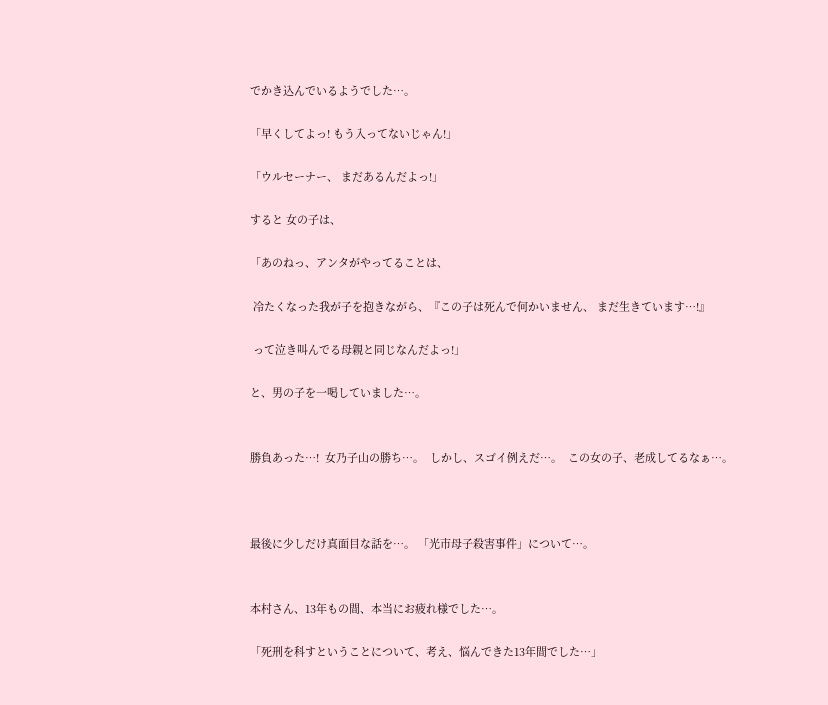でかき込んでいるようでした…。

「早くしてよっ! もう入ってないじゃん!」

「ウルセーナー、 まだあるんだよっ!」

すると 女の子は、

「あのねっ、アンタがやってることは、

 冷たくなった我が子を抱きながら、『この子は死んで何かいません、 まだ生きています…!』

 って泣き叫んでる母親と同じなんだよっ!」

と、男の子を一喝していました…。


勝負あった…!  女乃子山の勝ち…。  しかし、スゴイ例えだ…。  この女の子、老成してるなぁ…。



最後に少しだけ真面目な話を…。 「光市母子殺害事件」について…。


本村さん、13年もの間、本当にお疲れ様でした…。

「死刑を科すということについて、考え、悩んできた13年間でした…」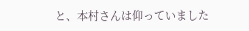と、本村さんは仰っていました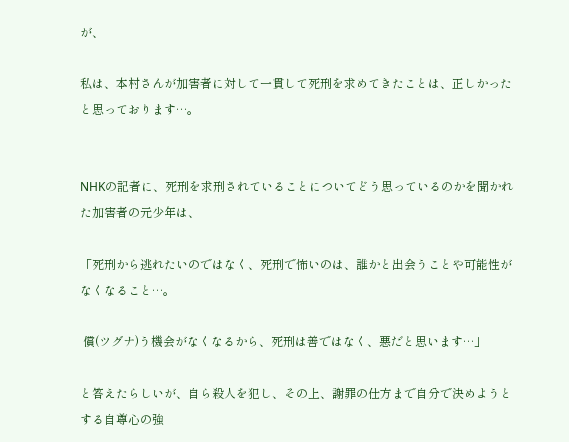が、

私は、本村さんが加害者に対して一貫して死刑を求めてきたことは、正しかったと思っております…。


NHKの記者に、死刑を求刑されていることについてどう思っているのかを聞かれた加害者の元少年は、

「死刑から逃れたいのではなく、死刑で怖いのは、誰かと出会うことや可能性がなくなること…。

 償(ツグナ)う機会がなくなるから、死刑は善ではなく、悪だと思います…」

と答えたらしいが、自ら殺人を犯し、その上、謝罪の仕方まで自分で決めようとする自尊心の強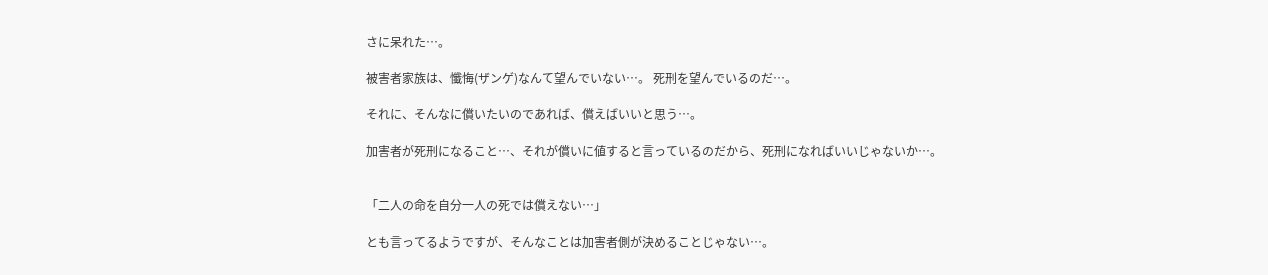さに呆れた…。

被害者家族は、懺悔(ザンゲ)なんて望んでいない…。 死刑を望んでいるのだ…。

それに、そんなに償いたいのであれば、償えばいいと思う…。

加害者が死刑になること…、それが償いに値すると言っているのだから、死刑になればいいじゃないか…。


「二人の命を自分一人の死では償えない…」

とも言ってるようですが、そんなことは加害者側が決めることじゃない…。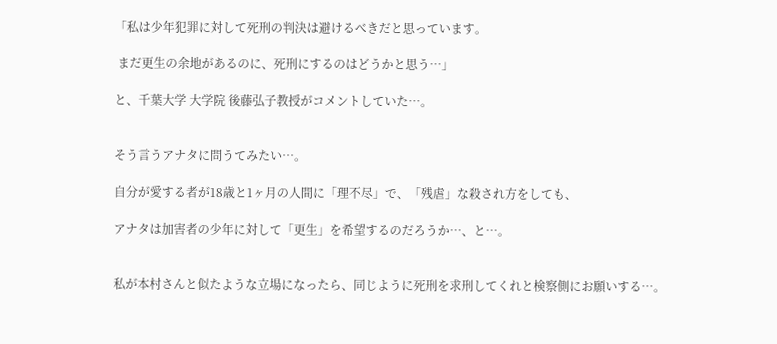「私は少年犯罪に対して死刑の判決は避けるべきだと思っています。

 まだ更生の余地があるのに、死刑にするのはどうかと思う…」

と、千葉大学 大学院 後藤弘子教授がコメントしていた…。


そう言うアナタに問うてみたい…。

自分が愛する者が18歳と1ヶ月の人間に「理不尽」で、「残虐」な殺され方をしても、

アナタは加害者の少年に対して「更生」を希望するのだろうか…、と…。


私が本村さんと似たような立場になったら、同じように死刑を求刑してくれと検察側にお願いする…。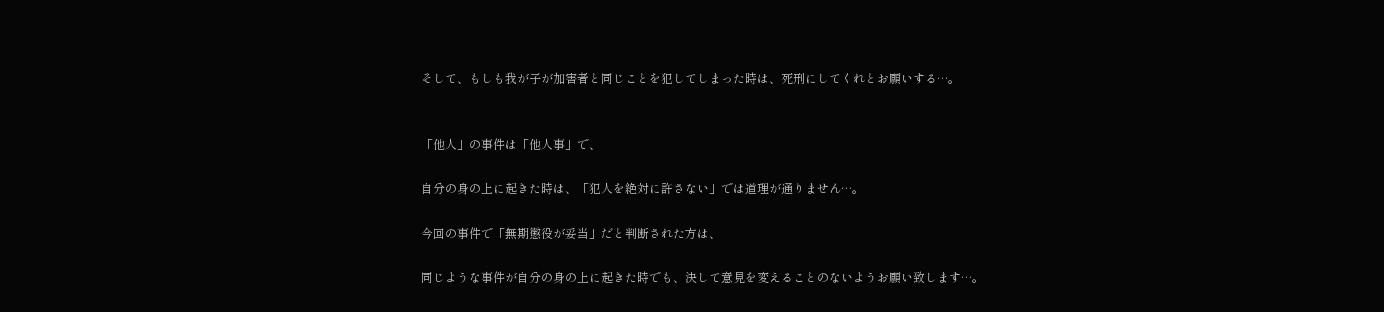そして、もしも我が子が加害者と同じことを犯してしまった時は、死刑にしてくれとお願いする…。


「他人」の事件は「他人事」で、

自分の身の上に起きた時は、「犯人を絶対に許さない」では道理が通りません…。

今回の事件で「無期懲役が妥当」だと判断された方は、

同じような事件が自分の身の上に起きた時でも、決して意見を変えることのないようお願い致します…。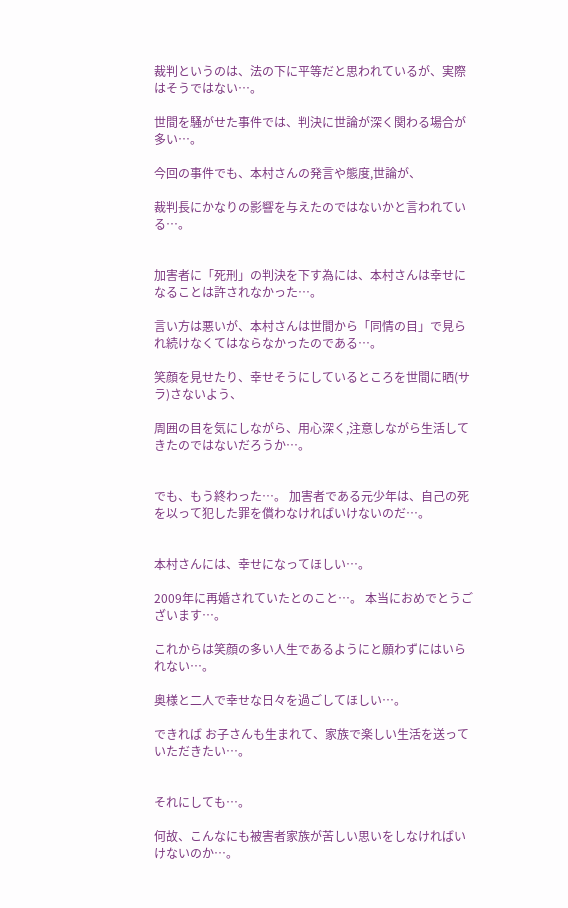裁判というのは、法の下に平等だと思われているが、実際はそうではない…。

世間を騒がせた事件では、判決に世論が深く関わる場合が多い…。

今回の事件でも、本村さんの発言や態度,世論が、

裁判長にかなりの影響を与えたのではないかと言われている…。


加害者に「死刑」の判決を下す為には、本村さんは幸せになることは許されなかった…。

言い方は悪いが、本村さんは世間から「同情の目」で見られ続けなくてはならなかったのである…。

笑顔を見せたり、幸せそうにしているところを世間に晒(サラ)さないよう、

周囲の目を気にしながら、用心深く,注意しながら生活してきたのではないだろうか…。


でも、もう終わった…。 加害者である元少年は、自己の死を以って犯した罪を償わなければいけないのだ…。


本村さんには、幸せになってほしい…。

2009年に再婚されていたとのこと…。 本当におめでとうございます…。

これからは笑顔の多い人生であるようにと願わずにはいられない…。

奥様と二人で幸せな日々を過ごしてほしい…。

できれば お子さんも生まれて、家族で楽しい生活を送っていただきたい…。


それにしても…。

何故、こんなにも被害者家族が苦しい思いをしなければいけないのか…。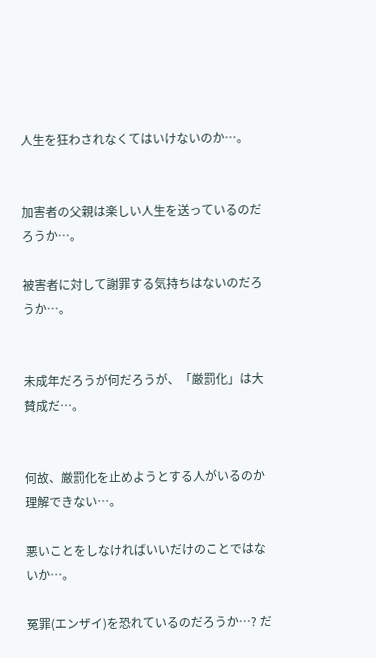人生を狂わされなくてはいけないのか…。


加害者の父親は楽しい人生を送っているのだろうか…。

被害者に対して謝罪する気持ちはないのだろうか…。


未成年だろうが何だろうが、「厳罰化」は大賛成だ…。


何故、厳罰化を止めようとする人がいるのか理解できない…。

悪いことをしなければいいだけのことではないか…。

冤罪(エンザイ)を恐れているのだろうか…? だ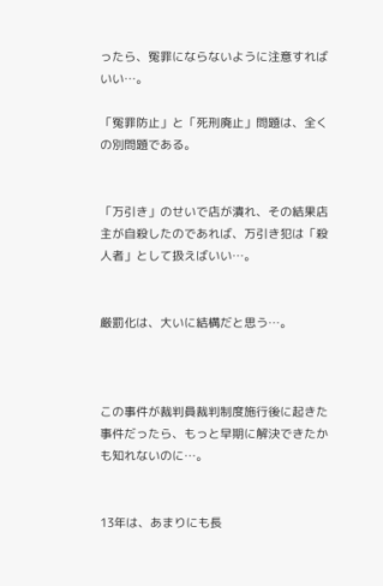ったら、冤罪にならないように注意すればいい…。

「冤罪防止」と「死刑廃止」問題は、全くの別問題である。


「万引き」のせいで店が潰れ、その結果店主が自殺したのであれば、万引き犯は「殺人者」として扱えばいい…。


厳罰化は、大いに結構だと思う…。



この事件が裁判員裁判制度施行後に起きた事件だったら、もっと早期に解決できたかも知れないのに…。


13年は、あまりにも長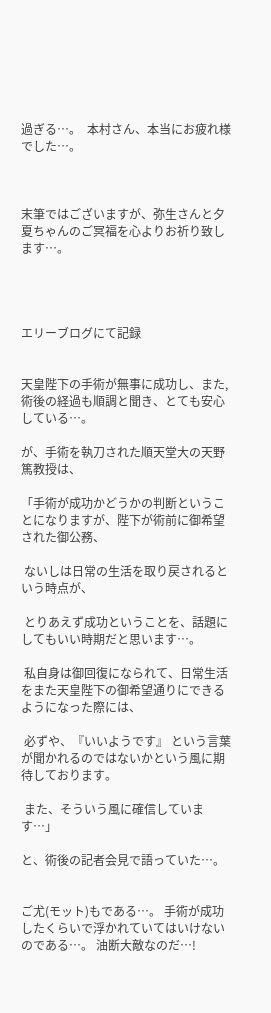過ぎる…。  本村さん、本当にお疲れ様でした…。



末筆ではございますが、弥生さんと夕夏ちゃんのご冥福を心よりお祈り致します…。




エリーブログにて記録


天皇陛下の手術が無事に成功し、また,術後の経過も順調と聞き、とても安心している…。

が、手術を執刀された順天堂大の天野篤教授は、

「手術が成功かどうかの判断ということになりますが、陛下が術前に御希望された御公務、

 ないしは日常の生活を取り戻されるという時点が、

 とりあえず成功ということを、話題にしてもいい時期だと思います…。

 私自身は御回復になられて、日常生活をまた天皇陛下の御希望通りにできるようになった際には、

 必ずや、『いいようです』 という言葉が聞かれるのではないかという風に期待しております。

 また、そういう風に確信しています…」

と、術後の記者会見で語っていた…。


ご尤(モット)もである…。 手術が成功したくらいで浮かれていてはいけないのである…。 油断大敵なのだ…!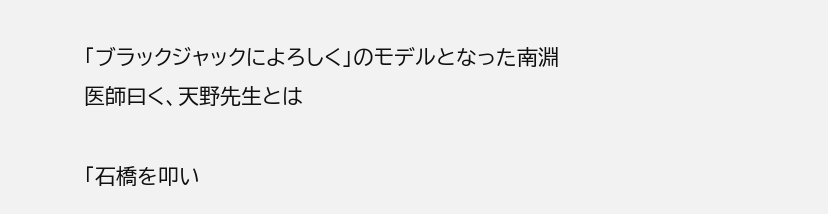「ブラックジャックによろしく」のモデルとなった南淵医師曰く、天野先生とは

「石橋を叩い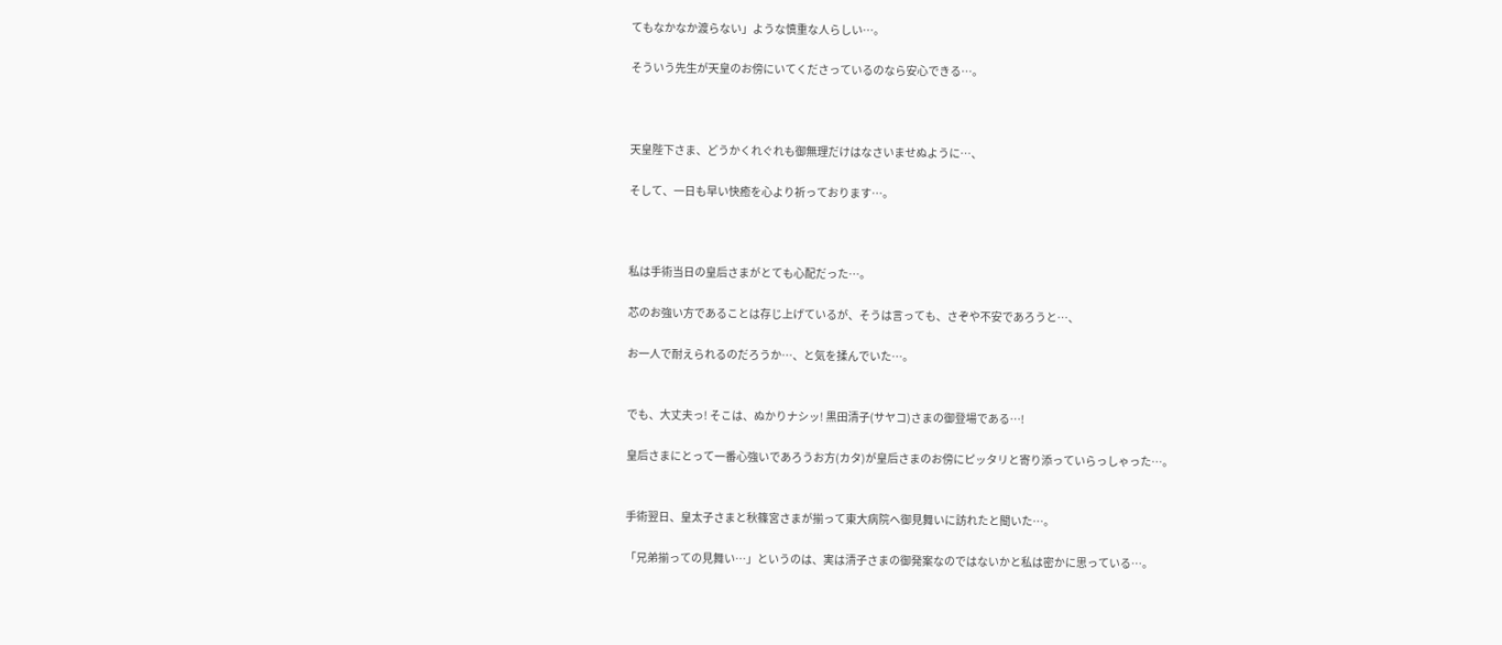てもなかなか渡らない」ような慎重な人らしい…。

そういう先生が天皇のお傍にいてくださっているのなら安心できる…。



天皇陛下さま、どうかくれぐれも御無理だけはなさいませぬように…、

そして、一日も早い快癒を心より祈っております…。



私は手術当日の皇后さまがとても心配だった…。

芯のお強い方であることは存じ上げているが、そうは言っても、さぞや不安であろうと…、

お一人で耐えられるのだろうか…、と気を揉んでいた…。


でも、大丈夫っ! そこは、ぬかりナシッ! 黒田清子(サヤコ)さまの御登場である…!

皇后さまにとって一番心強いであろうお方(カタ)が皇后さまのお傍にピッタリと寄り添っていらっしゃった…。


手術翌日、皇太子さまと秋篠宮さまが揃って東大病院へ御見舞いに訪れたと聞いた…。

「兄弟揃っての見舞い…」というのは、実は清子さまの御発案なのではないかと私は密かに思っている…。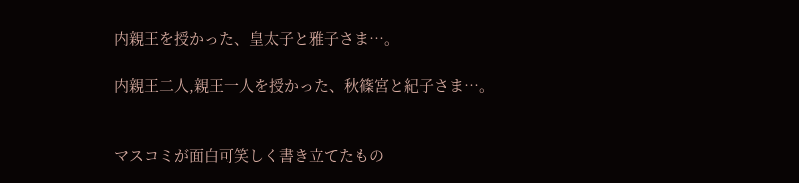内親王を授かった、皇太子と雅子さま…。

内親王二人,親王一人を授かった、秋篠宮と紀子さま…。


マスコミが面白可笑しく書き立てたもの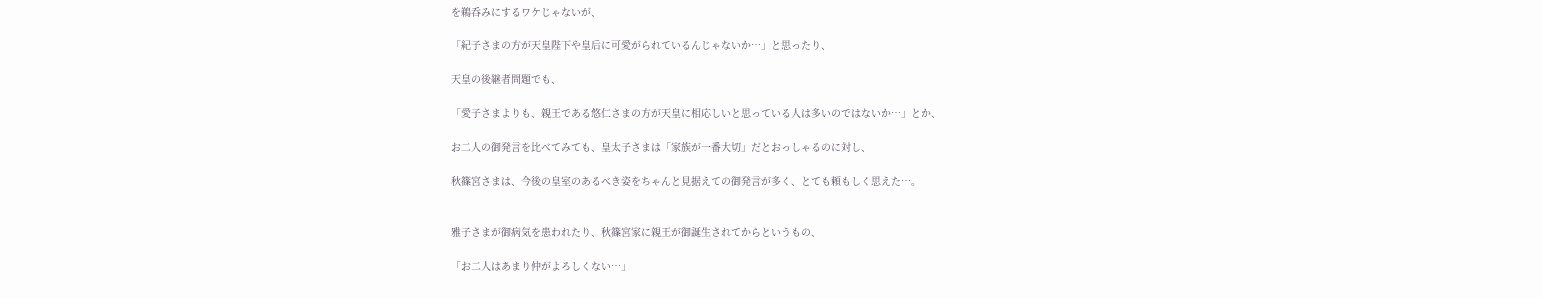を鵜呑みにするワケじゃないが、

「紀子さまの方が天皇陛下や皇后に可愛がられているんじゃないか…」と思ったり、

天皇の後継者問題でも、

「愛子さまよりも、親王である悠仁さまの方が天皇に相応しいと思っている人は多いのではないか…」とか、

お二人の御発言を比べてみても、皇太子さまは「家族が一番大切」だとおっしゃるのに対し、

秋篠宮さまは、今後の皇室のあるべき姿をちゃんと見据えての御発言が多く、とても頼もしく思えた…。


雅子さまが御病気を患われたり、秋篠宮家に親王が御誕生されてからというもの、

「お二人はあまり仲がよろしくない…」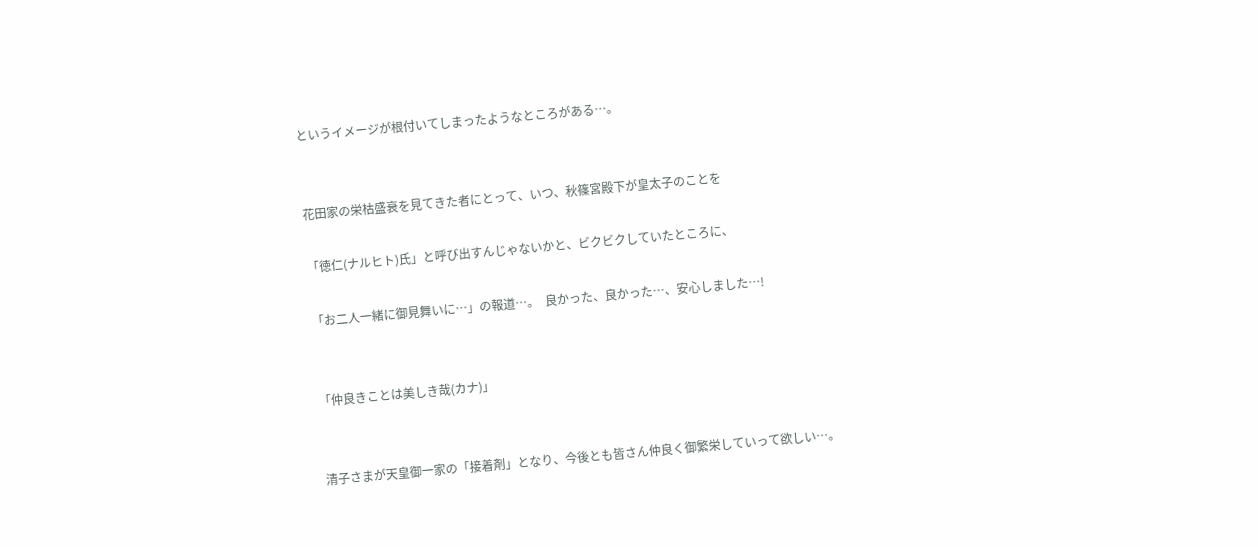というイメージが根付いてしまったようなところがある…。


花田家の栄枯盛衰を見てきた者にとって、いつ、秋篠宮殿下が皇太子のことを

「徳仁(ナルヒト)氏」と呼び出すんじゃないかと、ビクビクしていたところに、

「お二人一緒に御見舞いに…」の報道…。  良かった、良かった…、安心しました…!


「仲良きことは美しき哉(カナ)」


清子さまが天皇御一家の「接着剤」となり、今後とも皆さん仲良く御繁栄していって欲しい…。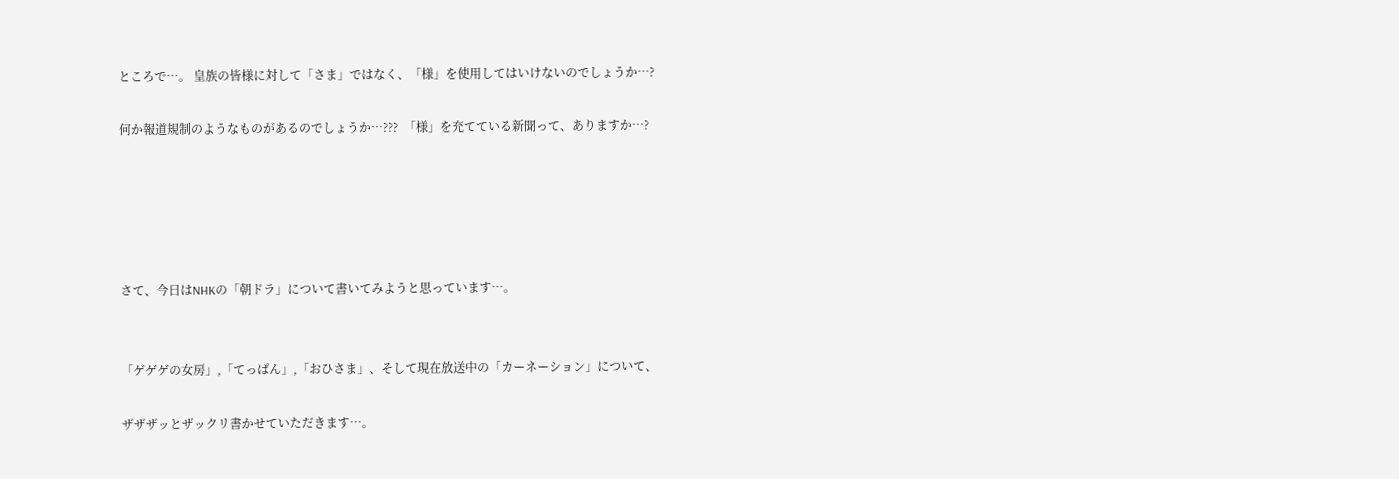ところで…。 皇族の皆様に対して「さま」ではなく、「様」を使用してはいけないのでしょうか…?

何か報道規制のようなものがあるのでしょうか…???  「様」を充てている新聞って、ありますか…?





さて、今日はNHKの「朝ドラ」について書いてみようと思っています…。


「ゲゲゲの女房」,「てっぱん」,「おひさま」、そして現在放送中の「カーネーション」について、

ザザザッとザックリ書かせていただきます…。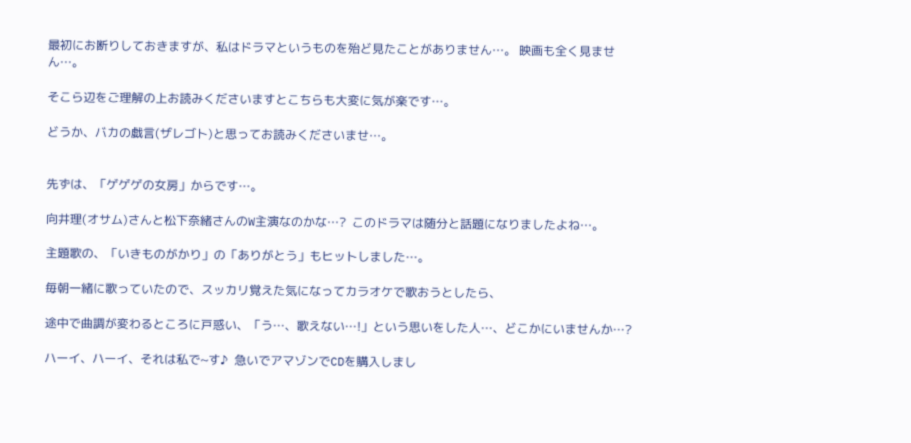最初にお断りしておきますが、私はドラマというものを殆ど見たことがありません…。 映画も全く見ません…。

そこら辺をご理解の上お読みくださいますとこちらも大変に気が楽です…。

どうか、バカの戯言(ザレゴト)と思ってお読みくださいませ…。


先ずは、「ゲゲゲの女房」からです…。

向井理(オサム)さんと松下奈緒さんのW主演なのかな…?  このドラマは随分と話題になりましたよね…。

主題歌の、「いきものがかり」の「ありがとう」もヒットしました…。

毎朝一緒に歌っていたので、スッカリ覚えた気になってカラオケで歌おうとしたら、

途中で曲調が変わるところに戸惑い、「う…、歌えない…!」という思いをした人…、どこかにいませんか…?

ハーイ、ハーイ、それは私で~す♪  急いでアマゾンでCDを購入しまし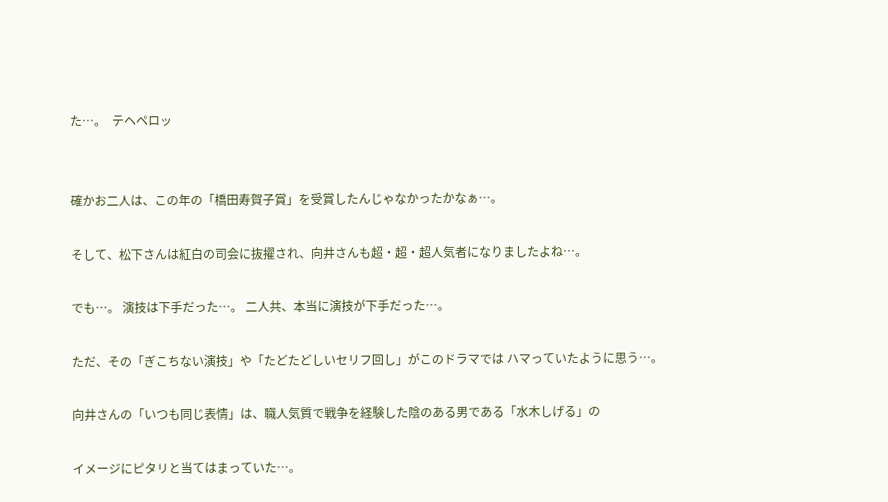た…。  テヘペロッ


確かお二人は、この年の「橋田寿賀子賞」を受賞したんじゃなかったかなぁ…。

そして、松下さんは紅白の司会に抜擢され、向井さんも超・超・超人気者になりましたよね…。

でも…。 演技は下手だった…。 二人共、本当に演技が下手だった…。

ただ、その「ぎこちない演技」や「たどたどしいセリフ回し」がこのドラマでは ハマっていたように思う…。

向井さんの「いつも同じ表情」は、職人気質で戦争を経験した陰のある男である「水木しげる」の

イメージにピタリと当てはまっていた…。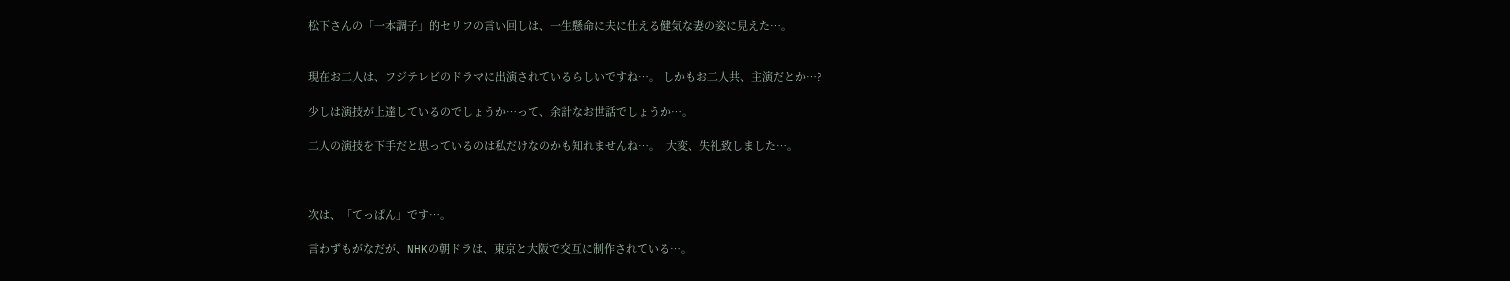松下さんの「一本調子」的セリフの言い回しは、一生懸命に夫に仕える健気な妻の姿に見えた…。


現在お二人は、フジテレビのドラマに出演されているらしいですね…。 しかもお二人共、主演だとか…?

少しは演技が上達しているのでしょうか…って、余計なお世話でしょうか…。

二人の演技を下手だと思っているのは私だけなのかも知れませんね…。  大変、失礼致しました…。



次は、「てっぱん」です…。

言わずもがなだが、NHKの朝ドラは、東京と大阪で交互に制作されている…。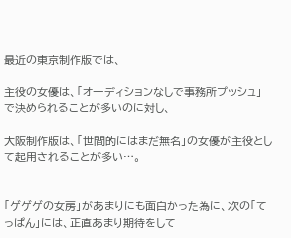最近の東京制作版では、

主役の女優は、「オーディションなしで事務所プッシュ」で決められることが多いのに対し、

大阪制作版は、「世間的にはまだ無名」の女優が主役として起用されることが多い…。


「ゲゲゲの女房」があまりにも面白かった為に、次の「てっぱん」には、正直あまり期待をして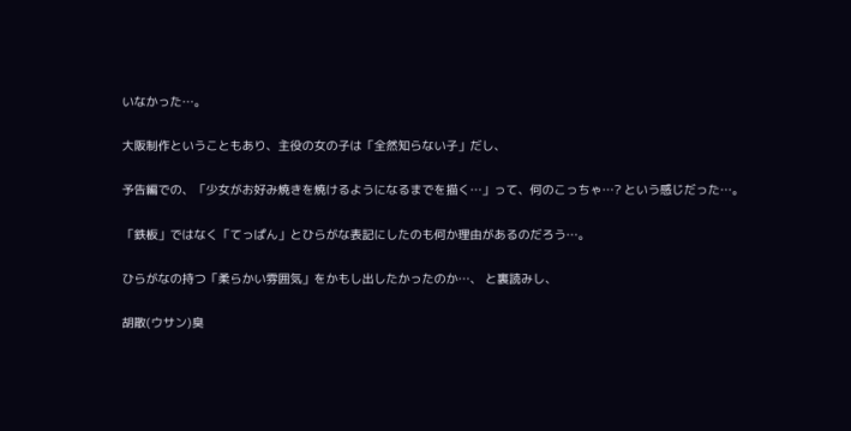いなかった…。

大阪制作ということもあり、主役の女の子は「全然知らない子」だし、

予告編での、「少女がお好み焼きを焼けるようになるまでを描く…」って、何のこっちゃ…? という感じだった…。

「鉄板」ではなく「てっぱん」とひらがな表記にしたのも何か理由があるのだろう…。

ひらがなの持つ「柔らかい雰囲気」をかもし出したかったのか…、 と裏読みし、

胡散(ウサン)臭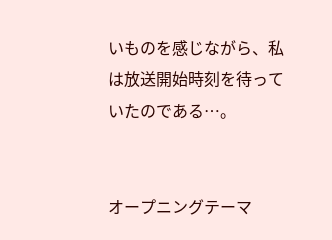いものを感じながら、私は放送開始時刻を待っていたのである…。


オープニングテーマ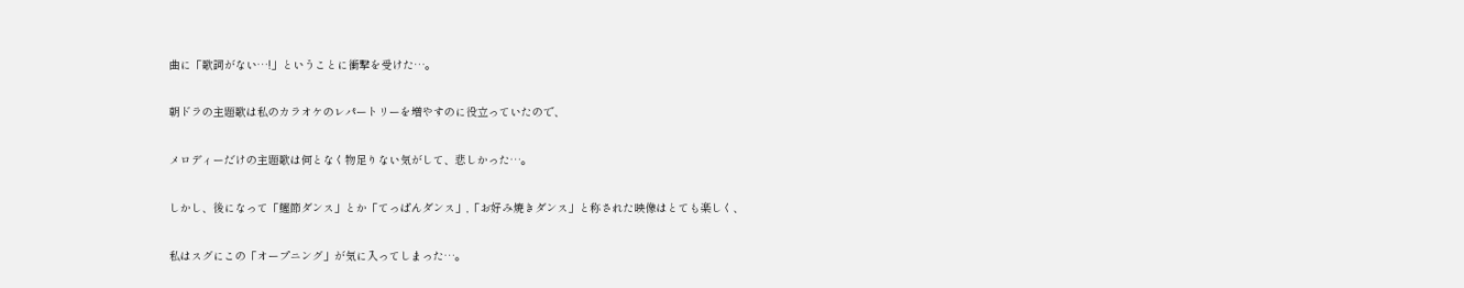曲に「歌詞がない…!」ということに衝撃を受けた…。

朝ドラの主題歌は私のカラオケのレパートリーを増やすのに役立っていたので、

メロディーだけの主題歌は何となく物足りない気がして、悲しかった…。

しかし、後になって「鰹節ダンス」とか「てっぱんダンス」,「お好み焼きダンス」と称された映像はとても楽しく、

私はスグにこの「オープニング」が気に入ってしまった…。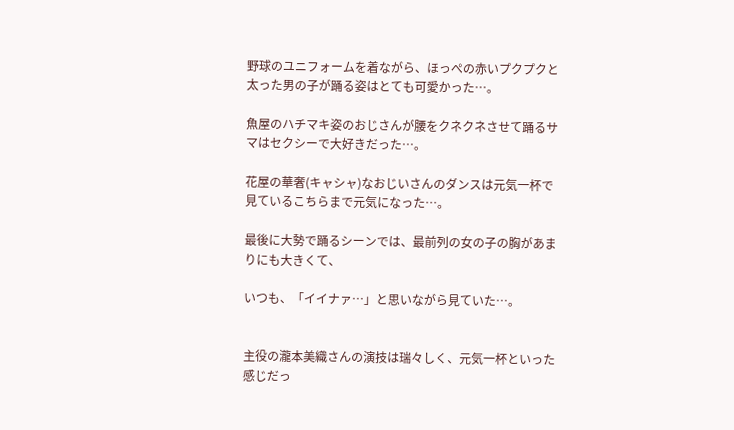野球のユニフォームを着ながら、ほっぺの赤いプクプクと太った男の子が踊る姿はとても可愛かった…。

魚屋のハチマキ姿のおじさんが腰をクネクネさせて踊るサマはセクシーで大好きだった…。

花屋の華奢(キャシャ)なおじいさんのダンスは元気一杯で見ているこちらまで元気になった…。

最後に大勢で踊るシーンでは、最前列の女の子の胸があまりにも大きくて、

いつも、「イイナァ…」と思いながら見ていた…。


主役の瀧本美織さんの演技は瑞々しく、元気一杯といった感じだっ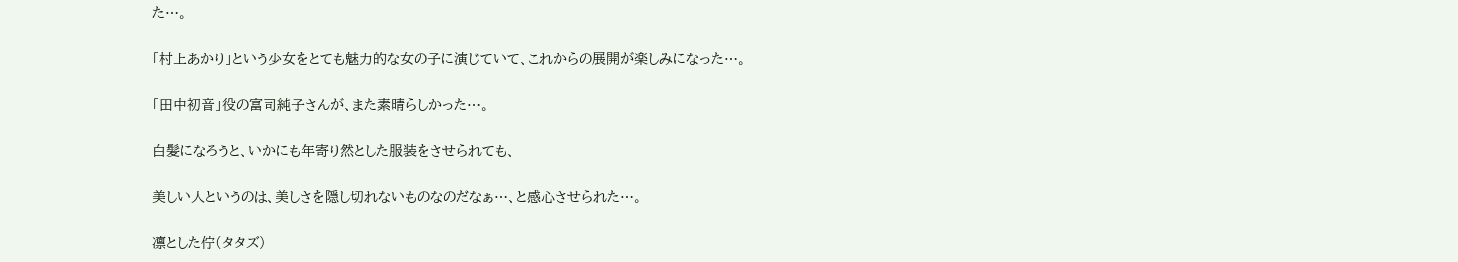た…。

「村上あかり」という少女をとても魅力的な女の子に演じていて、これからの展開が楽しみになった…。

「田中初音」役の富司純子さんが、また素晴らしかった…。

白髪になろうと、いかにも年寄り然とした服装をさせられても、

美しい人というのは、美しさを隠し切れないものなのだなぁ…、と感心させられた…。

凛とした佇(タタズ)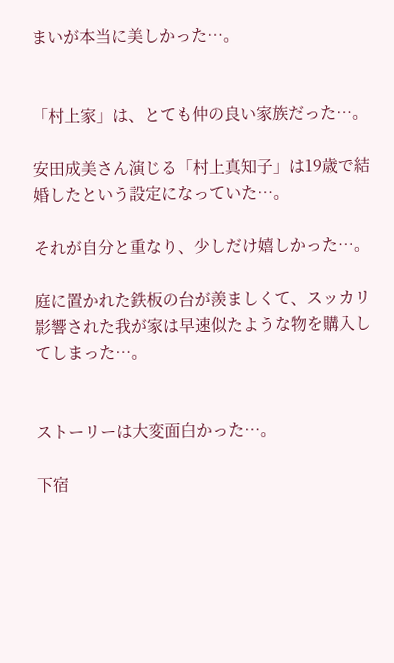まいが本当に美しかった…。


「村上家」は、とても仲の良い家族だった…。

安田成美さん演じる「村上真知子」は19歳で結婚したという設定になっていた…。

それが自分と重なり、少しだけ嬉しかった…。

庭に置かれた鉄板の台が羨ましくて、スッカリ影響された我が家は早速似たような物を購入してしまった…。


ストーリーは大変面白かった…。

下宿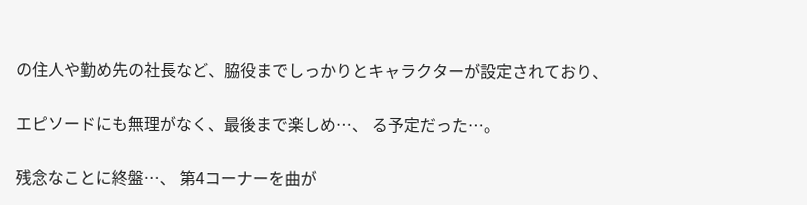の住人や勤め先の社長など、脇役までしっかりとキャラクターが設定されており、

エピソードにも無理がなく、最後まで楽しめ…、 る予定だった…。

残念なことに終盤…、 第4コーナーを曲が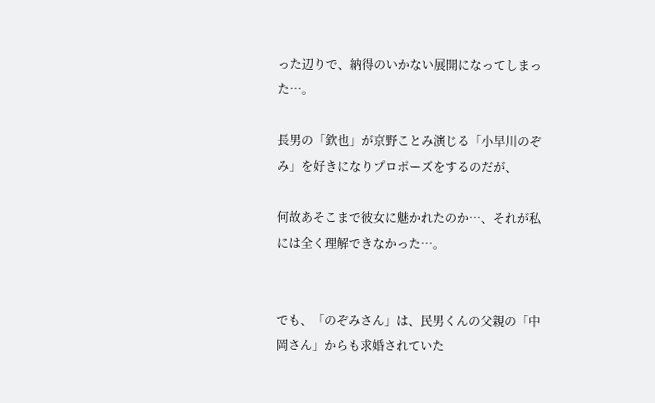った辺りで、納得のいかない展開になってしまった…。

長男の「欽也」が京野ことみ演じる「小早川のぞみ」を好きになりプロポーズをするのだが、

何故あそこまで彼女に魅かれたのか…、それが私には全く理解できなかった…。


でも、「のぞみさん」は、民男くんの父親の「中岡さん」からも求婚されていた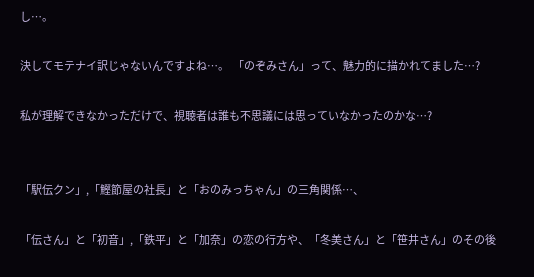し…。

決してモテナイ訳じゃないんですよね…。  「のぞみさん」って、魅力的に描かれてました…?

私が理解できなかっただけで、視聴者は誰も不思議には思っていなかったのかな…?


「駅伝クン」,「鰹節屋の社長」と「おのみっちゃん」の三角関係…、

「伝さん」と「初音」,「鉄平」と「加奈」の恋の行方や、「冬美さん」と「笹井さん」のその後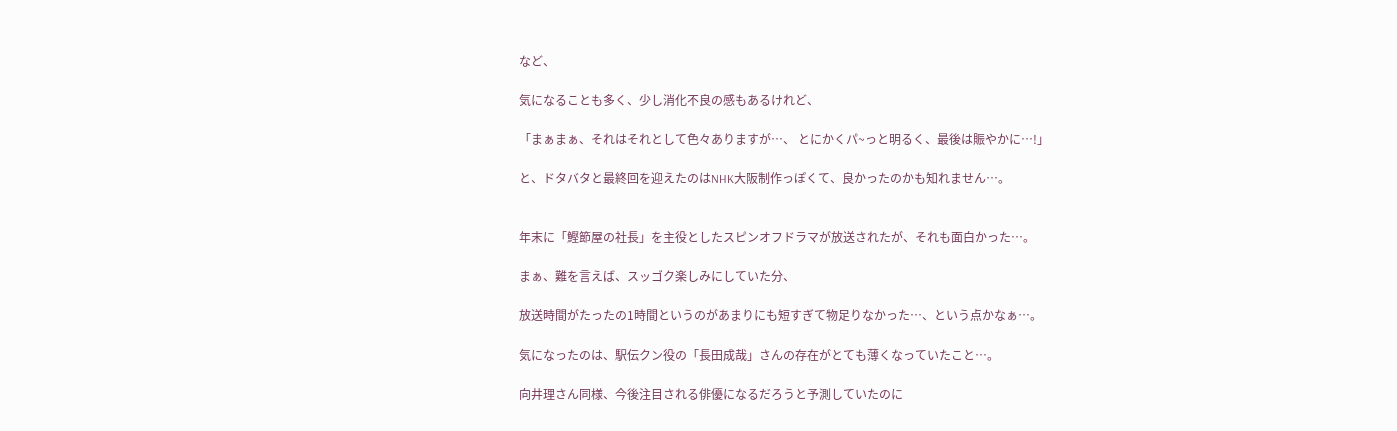など、

気になることも多く、少し消化不良の感もあるけれど、

「まぁまぁ、それはそれとして色々ありますが…、 とにかくパ~っと明るく、最後は賑やかに…!」

と、ドタバタと最終回を迎えたのはNHK大阪制作っぽくて、良かったのかも知れません…。


年末に「鰹節屋の社長」を主役としたスピンオフドラマが放送されたが、それも面白かった…。

まぁ、難を言えば、スッゴク楽しみにしていた分、

放送時間がたったの1時間というのがあまりにも短すぎて物足りなかった…、という点かなぁ…。

気になったのは、駅伝クン役の「長田成哉」さんの存在がとても薄くなっていたこと…。

向井理さん同様、今後注目される俳優になるだろうと予測していたのに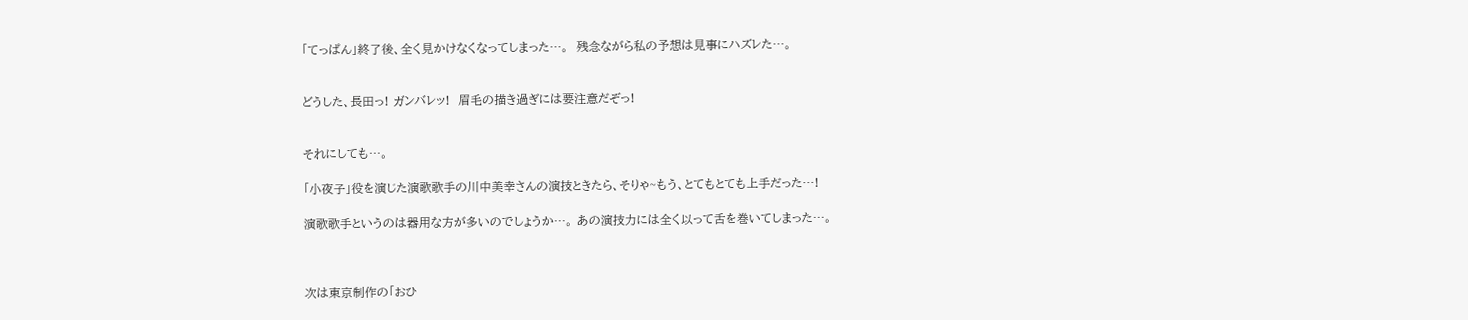「てっぱん」終了後、全く見かけなくなってしまった…。  残念ながら私の予想は見事にハズレた…。


どうした、長田っ! ガンバレッ!  眉毛の描き過ぎには要注意だぞっ!


それにしても…。

「小夜子」役を演じた演歌歌手の川中美幸さんの演技ときたら、そりゃ~もう、とてもとても上手だった…!

演歌歌手というのは器用な方が多いのでしょうか…。 あの演技力には全く以って舌を巻いてしまった…。



次は東京制作の「おひ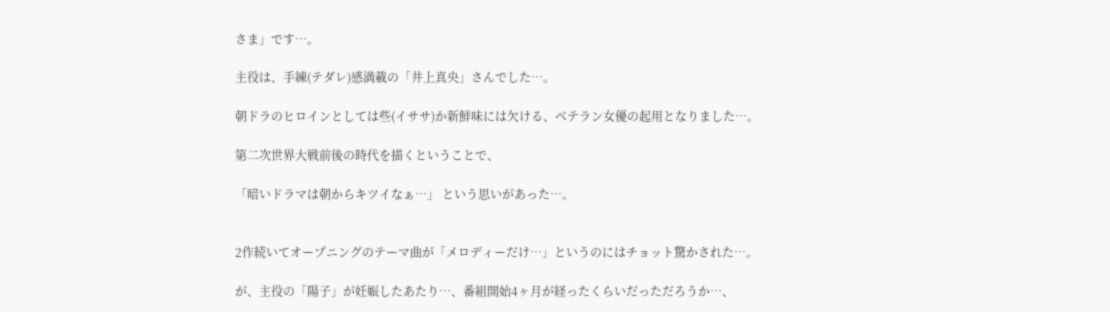さま」です…。

主役は、手練(テダレ)感満載の「井上真央」さんでした…。

朝ドラのヒロインとしては些(イササ)か新鮮味には欠ける、ベテラン女優の起用となりました…。

第二次世界大戦前後の時代を描くということで、

「暗いドラマは朝からキツイなぁ…」 という思いがあった…。


2作続いてオープニングのテーマ曲が「メロディーだけ…」というのにはチョット驚かされた…。

が、主役の「陽子」が妊娠したあたり…、番組開始4ヶ月が経ったくらいだっただろうか…、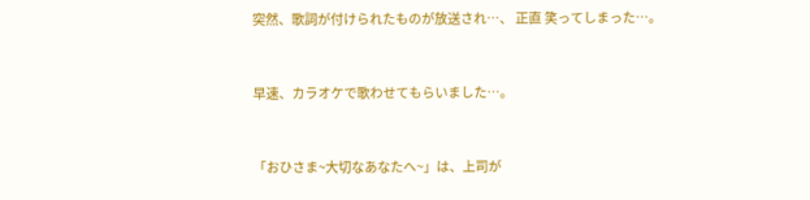突然、歌詞が付けられたものが放送され…、 正直 笑ってしまった…。


早速、カラオケで歌わせてもらいました…。


「おひさま~大切なあなたへ~」は、上司が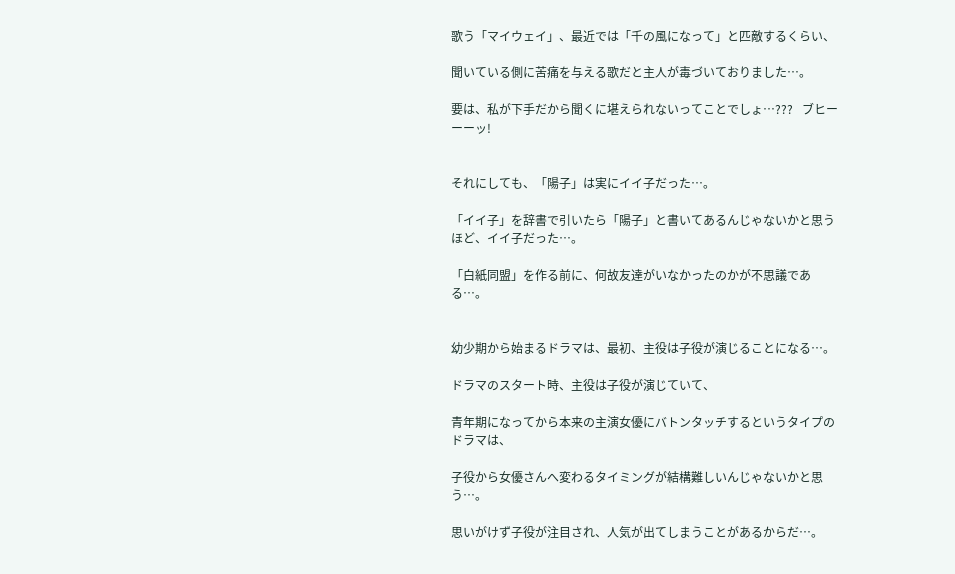歌う「マイウェイ」、最近では「千の風になって」と匹敵するくらい、

聞いている側に苦痛を与える歌だと主人が毒づいておりました…。

要は、私が下手だから聞くに堪えられないってことでしょ…???   ブヒーーーッ!


それにしても、「陽子」は実にイイ子だった…。

「イイ子」を辞書で引いたら「陽子」と書いてあるんじゃないかと思うほど、イイ子だった…。

「白紙同盟」を作る前に、何故友達がいなかったのかが不思議である…。


幼少期から始まるドラマは、最初、主役は子役が演じることになる…。

ドラマのスタート時、主役は子役が演じていて、

青年期になってから本来の主演女優にバトンタッチするというタイプのドラマは、

子役から女優さんへ変わるタイミングが結構難しいんじゃないかと思う…。

思いがけず子役が注目され、人気が出てしまうことがあるからだ…。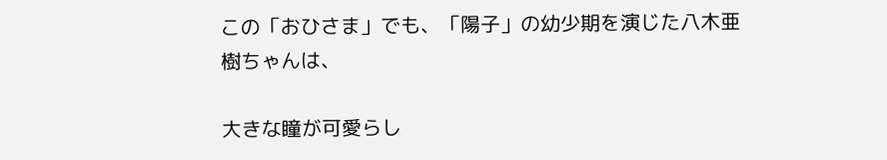この「おひさま」でも、「陽子」の幼少期を演じた八木亜樹ちゃんは、

大きな瞳が可愛らし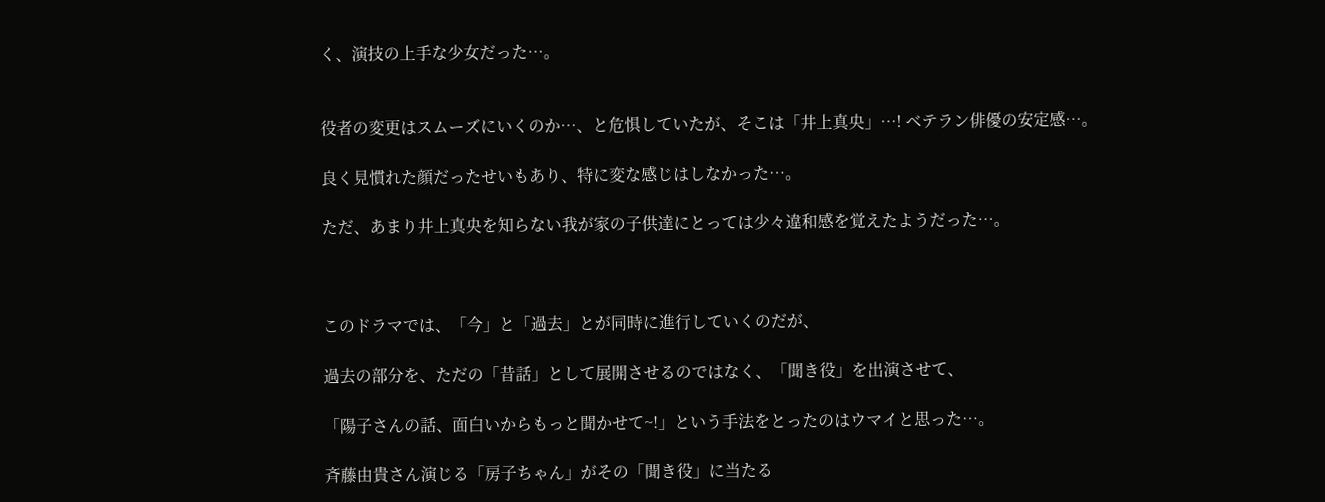く、演技の上手な少女だった…。


役者の変更はスムーズにいくのか…、と危惧していたが、そこは「井上真央」…! ベテラン俳優の安定感…。

良く見慣れた顔だったせいもあり、特に変な感じはしなかった…。

ただ、あまり井上真央を知らない我が家の子供達にとっては少々違和感を覚えたようだった…。



このドラマでは、「今」と「過去」とが同時に進行していくのだが、

過去の部分を、ただの「昔話」として展開させるのではなく、「聞き役」を出演させて、

「陽子さんの話、面白いからもっと聞かせて~!」という手法をとったのはウマイと思った…。

斉藤由貴さん演じる「房子ちゃん」がその「聞き役」に当たる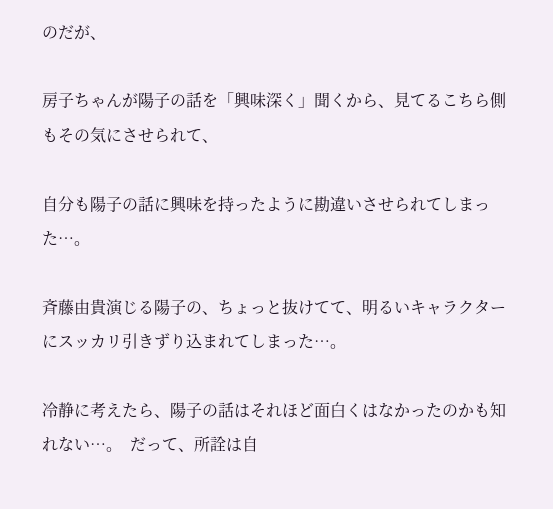のだが、

房子ちゃんが陽子の話を「興味深く」聞くから、見てるこちら側もその気にさせられて、

自分も陽子の話に興味を持ったように勘違いさせられてしまった…。

斉藤由貴演じる陽子の、ちょっと抜けてて、明るいキャラクターにスッカリ引きずり込まれてしまった…。

冷静に考えたら、陽子の話はそれほど面白くはなかったのかも知れない…。  だって、所詮は自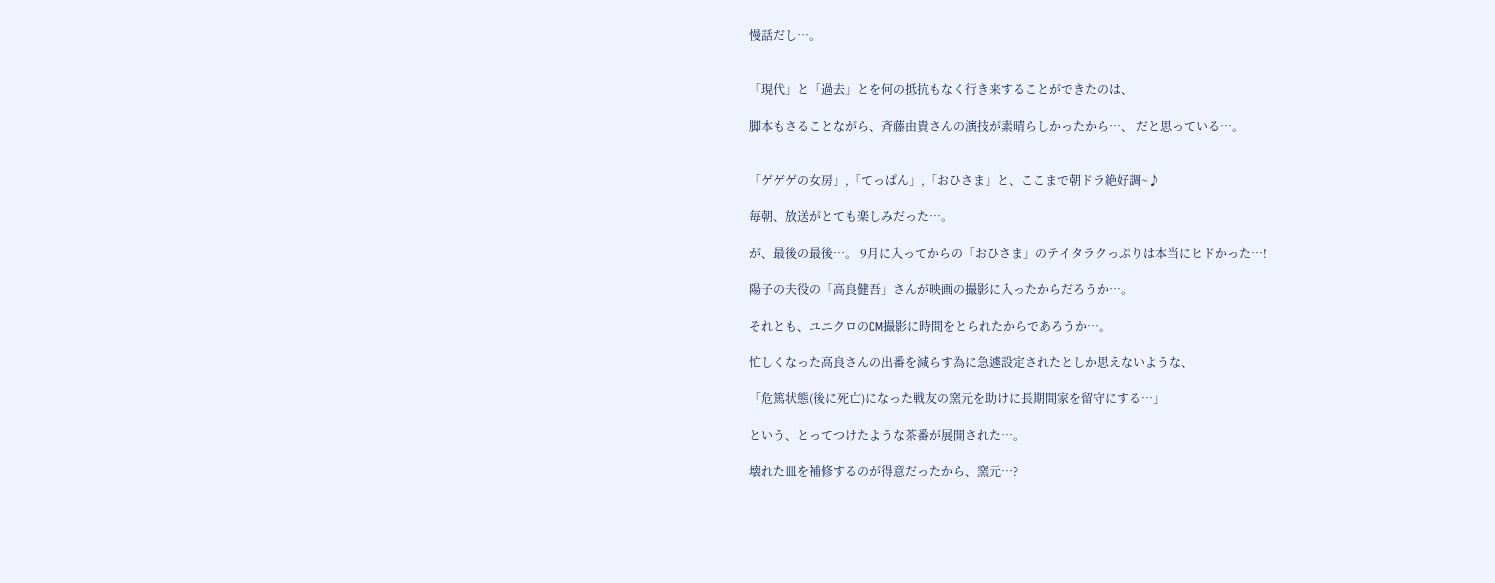慢話だし…。


「現代」と「過去」とを何の抵抗もなく行き来することができたのは、

脚本もさることながら、斉藤由貴さんの演技が素晴らしかったから…、 だと思っている…。


「ゲゲゲの女房」,「てっぱん」,「おひさま」と、ここまで朝ドラ絶好調~♪

毎朝、放送がとても楽しみだった…。

が、最後の最後…。 9月に入ってからの「おひさま」のテイタラクっぷりは本当にヒドかった…!

陽子の夫役の「高良健吾」さんが映画の撮影に入ったからだろうか…。

それとも、ユニクロのCM撮影に時間をとられたからであろうか…。

忙しくなった高良さんの出番を減らす為に急遽設定されたとしか思えないような、

「危篤状態(後に死亡)になった戦友の窯元を助けに長期間家を留守にする…」

という、とってつけたような茶番が展開された…。

壊れた皿を補修するのが得意だったから、窯元…?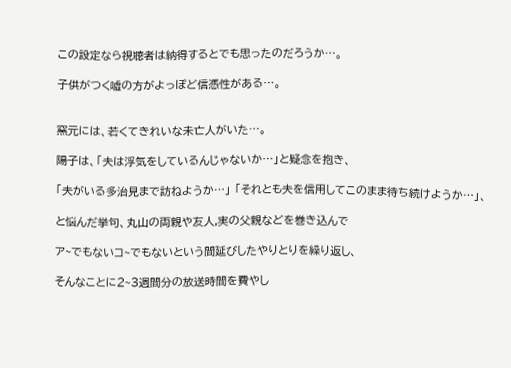この設定なら視聴者は納得するとでも思ったのだろうか…。

子供がつく嘘の方がよっぽど信憑性がある…。


窯元には、若くてきれいな未亡人がいた…。

陽子は、「夫は浮気をしているんじゃないか…」と疑念を抱き、

「夫がいる多治見まで訪ねようか…」 「それとも夫を信用してこのまま待ち続けようか…」、

と悩んだ挙句、丸山の両親や友人,実の父親などを巻き込んで

ア~でもないコ~でもないという間延びしたやりとりを繰り返し、

そんなことに2~3週間分の放送時間を費やし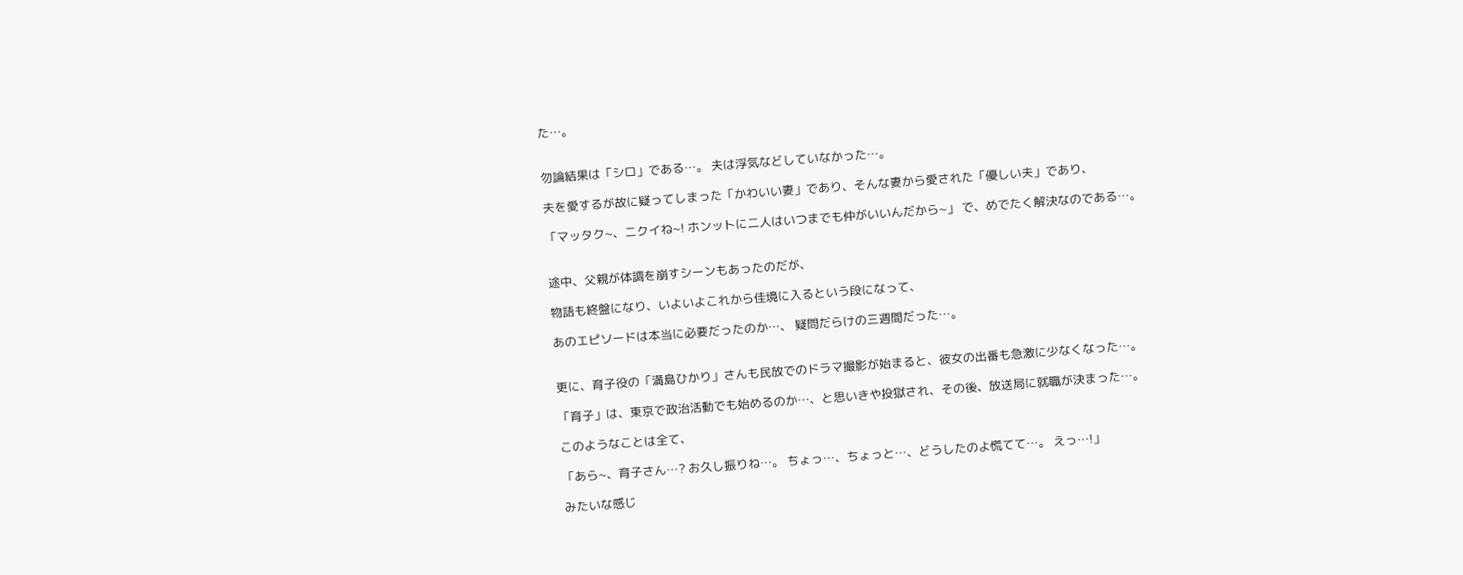た…。


勿論結果は「シロ」である…。 夫は浮気などしていなかった…。

夫を愛するが故に疑ってしまった「かわいい妻」であり、そんな妻から愛された「優しい夫」であり、

「マッタク~、ニクイね~! ホンットに二人はいつまでも仲がいいんだから~」 で、めでたく解決なのである…。


途中、父親が体調を崩すシーンもあったのだが、

物語も終盤になり、いよいよこれから佳境に入るという段になって、

あのエピソードは本当に必要だったのか…、 疑問だらけの三週間だった…。


更に、育子役の「満島ひかり」さんも民放でのドラマ撮影が始まると、彼女の出番も急激に少なくなった…。

「育子」は、東京で政治活動でも始めるのか…、と思いきや投獄され、その後、放送局に就職が決まった…。

このようなことは全て、

「あら~、育子さん…? お久し振りね…。 ちょっ…、ちょっと…、どうしたのよ慌てて…。 えっ…!」

みたいな感じ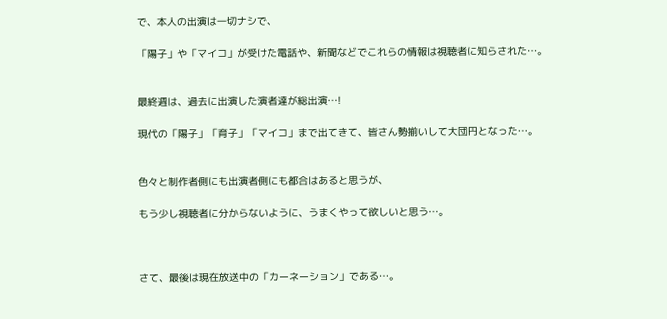で、本人の出演は一切ナシで、

「陽子」や「マイコ」が受けた電話や、新聞などでこれらの情報は視聴者に知らされた…。


最終週は、過去に出演した演者達が総出演…!

現代の「陽子」「育子」「マイコ」まで出てきて、皆さん勢揃いして大団円となった…。


色々と制作者側にも出演者側にも都合はあると思うが、

もう少し視聴者に分からないように、うまくやって欲しいと思う…。



さて、最後は現在放送中の「カーネーション」である…。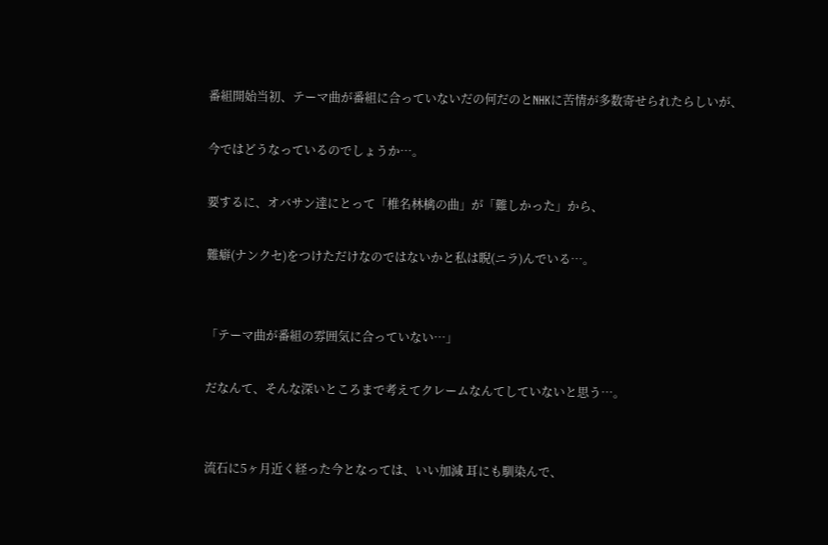番組開始当初、テーマ曲が番組に合っていないだの何だのとNHKに苦情が多数寄せられたらしいが、

今ではどうなっているのでしょうか…。

要するに、オバサン達にとって「椎名林檎の曲」が「難しかった」から、

難癖(ナンクセ)をつけただけなのではないかと私は睨(ニラ)んでいる…。


「テーマ曲が番組の雰囲気に合っていない…」

だなんて、そんな深いところまで考えてクレームなんてしていないと思う…。


流石に5ヶ月近く経った今となっては、いい加減 耳にも馴染んで、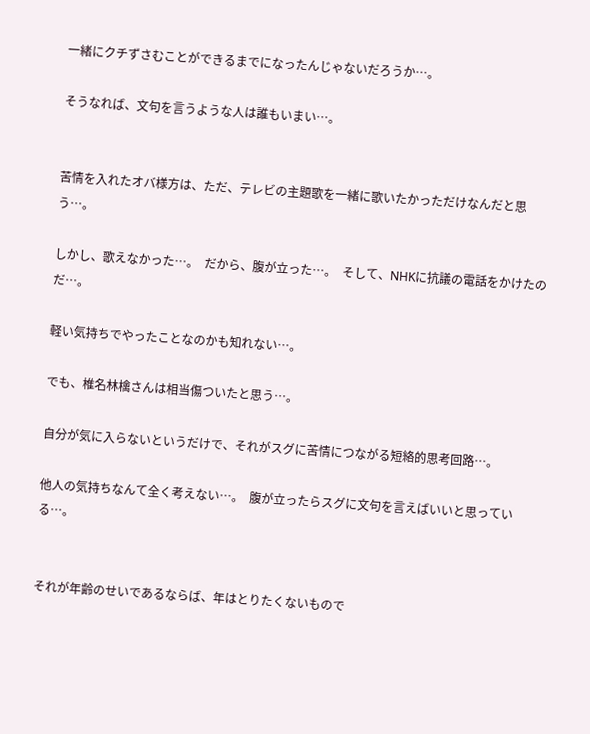一緒にクチずさむことができるまでになったんじゃないだろうか…。

そうなれば、文句を言うような人は誰もいまい…。


苦情を入れたオバ様方は、ただ、テレビの主題歌を一緒に歌いたかっただけなんだと思う…。

しかし、歌えなかった…。  だから、腹が立った…。  そして、NHKに抗議の電話をかけたのだ…。

軽い気持ちでやったことなのかも知れない…。

でも、椎名林檎さんは相当傷ついたと思う…。

自分が気に入らないというだけで、それがスグに苦情につながる短絡的思考回路…。

他人の気持ちなんて全く考えない…。  腹が立ったらスグに文句を言えばいいと思っている…。


それが年齢のせいであるならば、年はとりたくないもので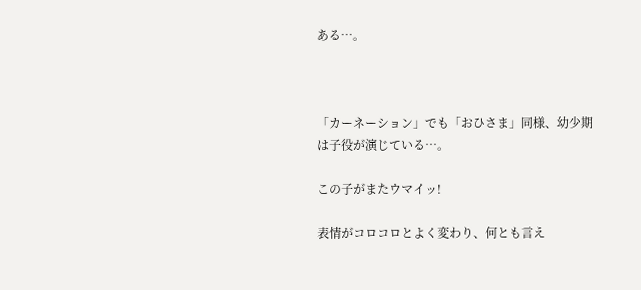ある…。



「カーネーション」でも「おひさま」同様、幼少期は子役が演じている…。

この子がまたウマイッ!

表情がコロコロとよく変わり、何とも言え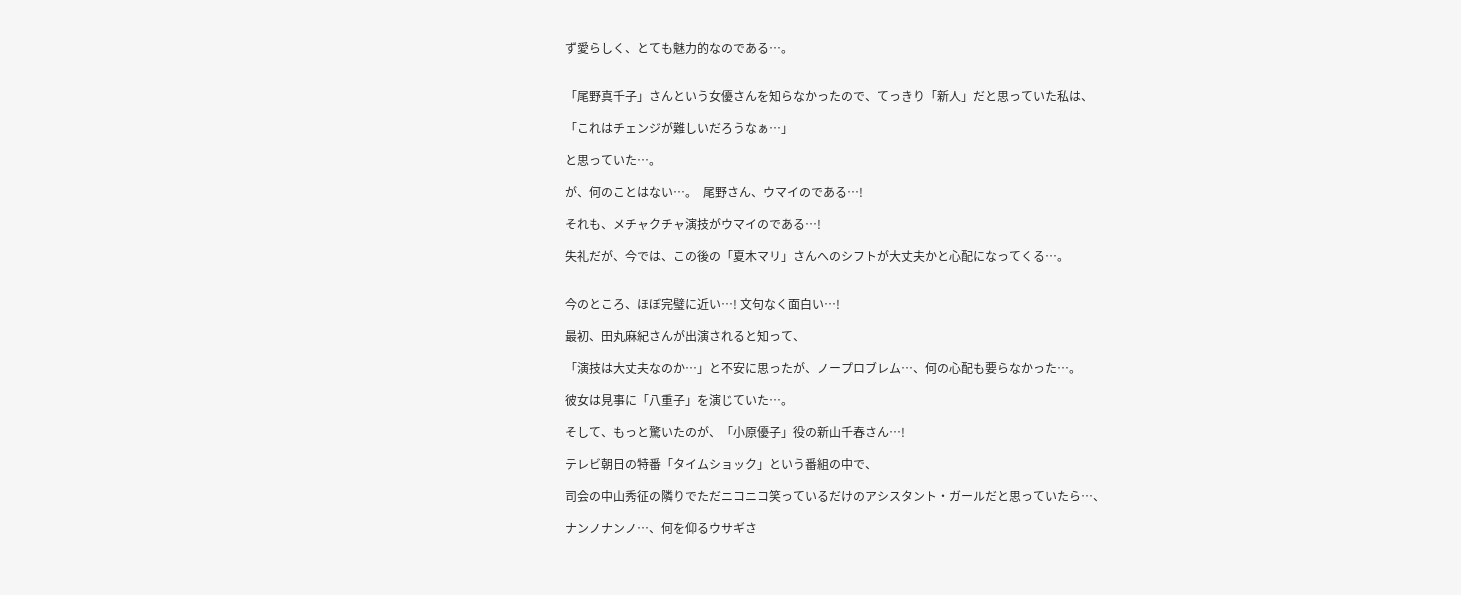ず愛らしく、とても魅力的なのである…。


「尾野真千子」さんという女優さんを知らなかったので、てっきり「新人」だと思っていた私は、

「これはチェンジが難しいだろうなぁ…」

と思っていた…。

が、何のことはない…。  尾野さん、ウマイのである…!

それも、メチャクチャ演技がウマイのである…!

失礼だが、今では、この後の「夏木マリ」さんへのシフトが大丈夫かと心配になってくる…。


今のところ、ほぼ完璧に近い…! 文句なく面白い…!

最初、田丸麻紀さんが出演されると知って、

「演技は大丈夫なのか…」と不安に思ったが、ノープロブレム…、何の心配も要らなかった…。

彼女は見事に「八重子」を演じていた…。

そして、もっと驚いたのが、「小原優子」役の新山千春さん…!

テレビ朝日の特番「タイムショック」という番組の中で、

司会の中山秀征の隣りでただニコニコ笑っているだけのアシスタント・ガールだと思っていたら…、

ナンノナンノ…、何を仰るウサギさ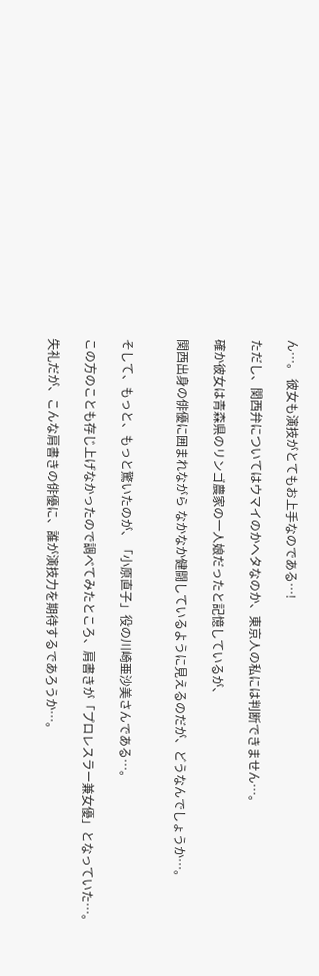ん…。 彼女も演技がとてもお上手なのである…!

ただし、関西弁についてはウマイのかヘタなのか、東京人の私には判断できません…。

確か彼女は青森県のリンゴ農家の一人娘だったと記憶しているが、

関西出身の俳優に囲まれながら なかなか健闘しているように見えるのだが、どうなんでしょうか…。


そして、もっと、もっと驚いたのが、「小原直子」役の川崎亜沙美さんである…。

この方のことも存じ上げなかったので調べてみたところ、肩書きが「プロレスラー兼女優」となっていた…。

失礼だが、こんな肩書きの俳優に、誰が演技力を期待するであろうか…。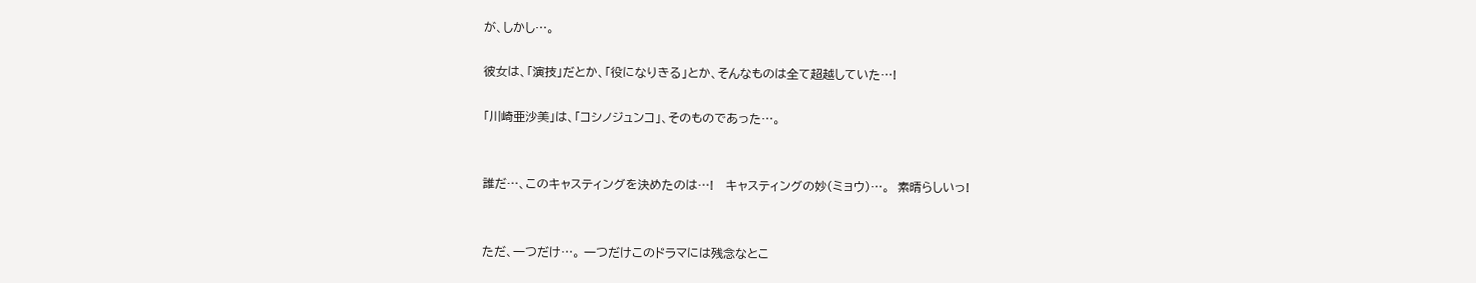が、しかし…。

彼女は、「演技」だとか、「役になりきる」とか、そんなものは全て超越していた…!

「川崎亜沙美」は、「コシノジュンコ」、そのものであった…。


誰だ…、このキャスティングを決めたのは…!   キャスティングの妙(ミョウ)…。  素晴らしいっ!


ただ、一つだけ…。 一つだけこのドラマには残念なとこ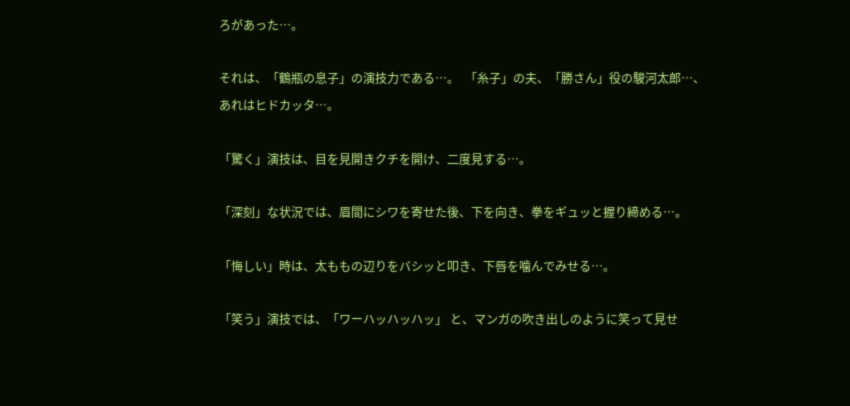ろがあった…。

それは、「鶴瓶の息子」の演技力である…。  「糸子」の夫、「勝さん」役の駿河太郎…、あれはヒドカッタ…。

「驚く」演技は、目を見開きクチを開け、二度見する…。

「深刻」な状況では、眉間にシワを寄せた後、下を向き、拳をギュッと握り締める…。

「悔しい」時は、太ももの辺りをバシッと叩き、下唇を噛んでみせる…。

「笑う」演技では、「ワーハッハッハッ」 と、マンガの吹き出しのように笑って見せ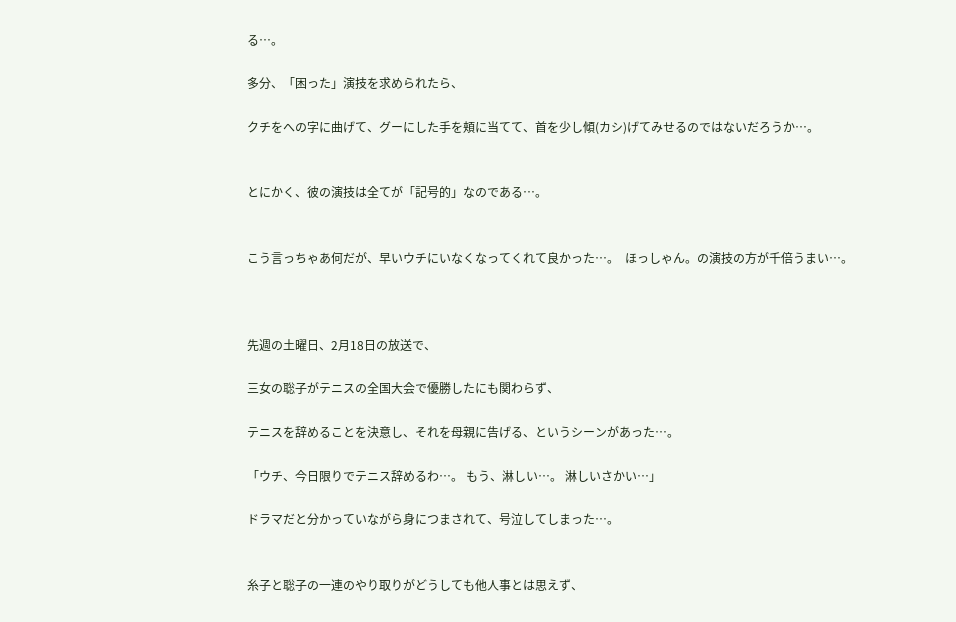る…。

多分、「困った」演技を求められたら、

クチをへの字に曲げて、グーにした手を頬に当てて、首を少し傾(カシ)げてみせるのではないだろうか…。


とにかく、彼の演技は全てが「記号的」なのである…。


こう言っちゃあ何だが、早いウチにいなくなってくれて良かった…。  ほっしゃん。の演技の方が千倍うまい…。



先週の土曜日、2月18日の放送で、

三女の聡子がテニスの全国大会で優勝したにも関わらず、

テニスを辞めることを決意し、それを母親に告げる、というシーンがあった…。

「ウチ、今日限りでテニス辞めるわ…。 もう、淋しい…。 淋しいさかい…」

ドラマだと分かっていながら身につまされて、号泣してしまった…。


糸子と聡子の一連のやり取りがどうしても他人事とは思えず、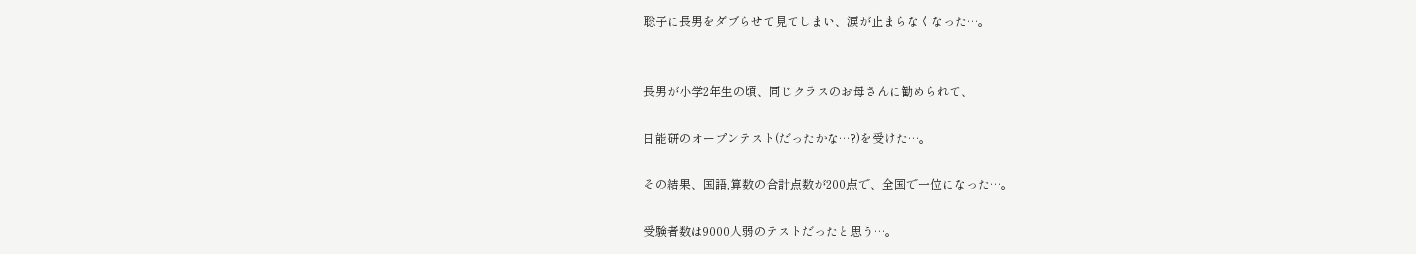聡子に長男をダブらせて見てしまい、涙が止まらなくなった…。


長男が小学2年生の頃、同じクラスのお母さんに勧められて、

日能研のオープンテスト(だったかな…?)を受けた…。

その結果、国語,算数の合計点数が200点で、全国で一位になった…。

受験者数は9000人弱のテストだったと思う…。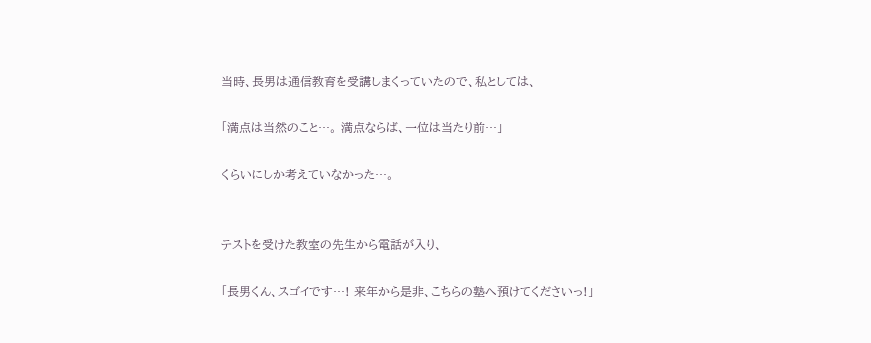当時、長男は通信教育を受講しまくっていたので、私としては、

「満点は当然のこと…。 満点ならば、一位は当たり前…」

くらいにしか考えていなかった…。


テストを受けた教室の先生から電話が入り、

「長男くん、スゴイです…! 来年から是非、こちらの塾へ預けてくださいっ!」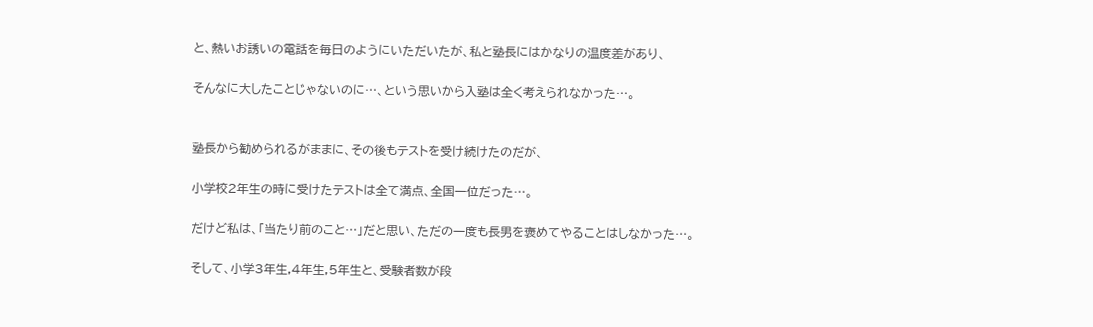と、熱いお誘いの電話を毎日のようにいただいたが、私と塾長にはかなりの温度差があり、

そんなに大したことじゃないのに…、という思いから入塾は全く考えられなかった…。


塾長から勧められるがままに、その後もテストを受け続けたのだが、

小学校2年生の時に受けたテストは全て満点、全国一位だった…。

だけど私は、「当たり前のこと…」だと思い、ただの一度も長男を褒めてやることはしなかった…。

そして、小学3年生,4年生,5年生と、受験者数が段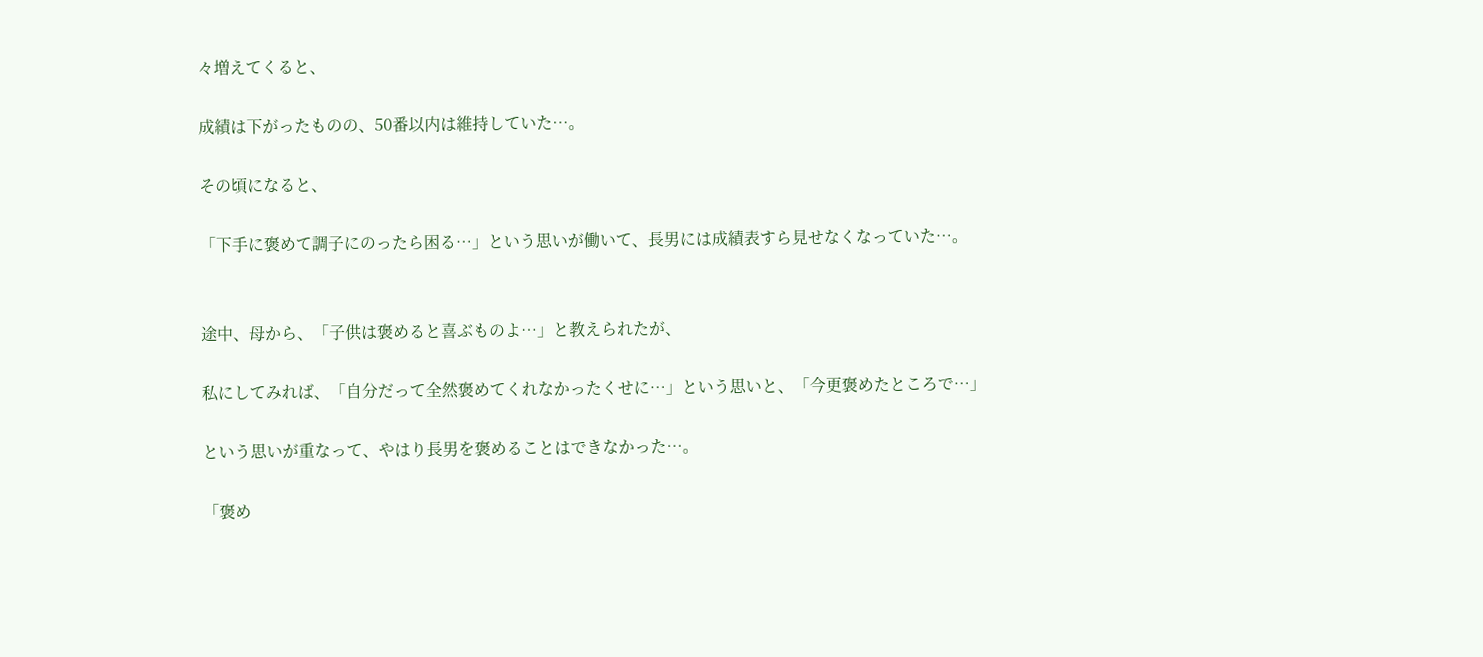々増えてくると、

成績は下がったものの、50番以内は維持していた…。

その頃になると、

「下手に褒めて調子にのったら困る…」という思いが働いて、長男には成績表すら見せなくなっていた…。


途中、母から、「子供は褒めると喜ぶものよ…」と教えられたが、

私にしてみれば、「自分だって全然褒めてくれなかったくせに…」という思いと、「今更褒めたところで…」

という思いが重なって、やはり長男を褒めることはできなかった…。

「褒め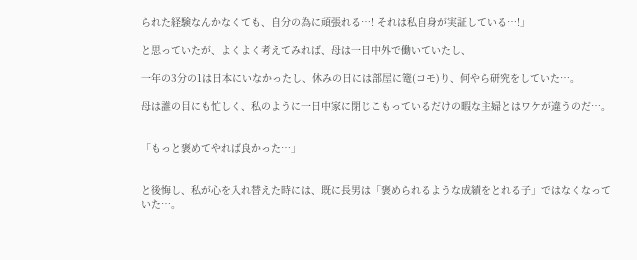られた経験なんかなくても、自分の為に頑張れる…! それは私自身が実証している…!」

と思っていたが、よくよく考えてみれば、母は一日中外で働いていたし、

一年の3分の1は日本にいなかったし、休みの日には部屋に篭(コモ)り、何やら研究をしていた…。

母は誰の目にも忙しく、私のように一日中家に閉じこもっているだけの暇な主婦とはワケが違うのだ…。


「もっと褒めてやれば良かった…」


と後悔し、私が心を入れ替えた時には、既に長男は「褒められるような成績をとれる子」ではなくなっていた…。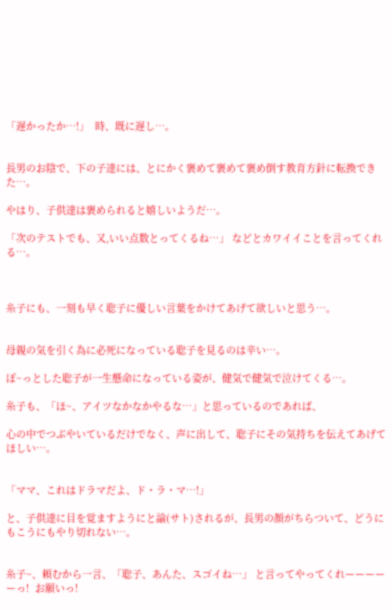「遅かったか…!」  時、既に遅し…。


長男のお陰で、下の子達には、とにかく褒めて褒めて褒め倒す教育方針に転換できた…。

やはり、子供達は褒められると嬉しいようだ…。

「次のテストでも、又,いい点数とってくるね…」 などとカワイイことを言ってくれる…。



糸子にも、一刻も早く聡子に優しい言葉をかけてあげて欲しいと思う…。


母親の気を引く為に必死になっている聡子を見るのは辛い…。

ぽ~っとした聡子が一生懸命になっている姿が、健気で健気で泣けてくる…。

糸子も、「ほ~、アイツなかなかやるな…」と思っているのであれば、

心の中でつぶやいているだけでなく、声に出して、聡子にその気持ちを伝えてあげてほしい…。


「ママ、これはドラマだよ、ド・ラ・マ…!」

と、子供達に目を覚ますようにと諭(サト)されるが、長男の顔がちらついて、どうにもこうにもやり切れない…。


糸子~、頼むから一言、「聡子、あんた、スゴイね…」 と言ってやってくれーーーーーっ!  お願いっ!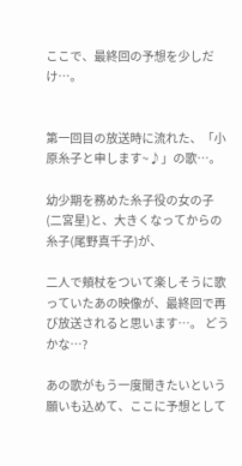ここで、最終回の予想を少しだけ…。


第一回目の放送時に流れた、「小原糸子と申します~♪」の歌…。

幼少期を務めた糸子役の女の子(二宮星)と、大きくなってからの糸子(尾野真千子)が、

二人で頬杖をついて楽しそうに歌っていたあの映像が、最終回で再び放送されると思います…。 どうかな…?

あの歌がもう一度聞きたいという願いも込めて、ここに予想として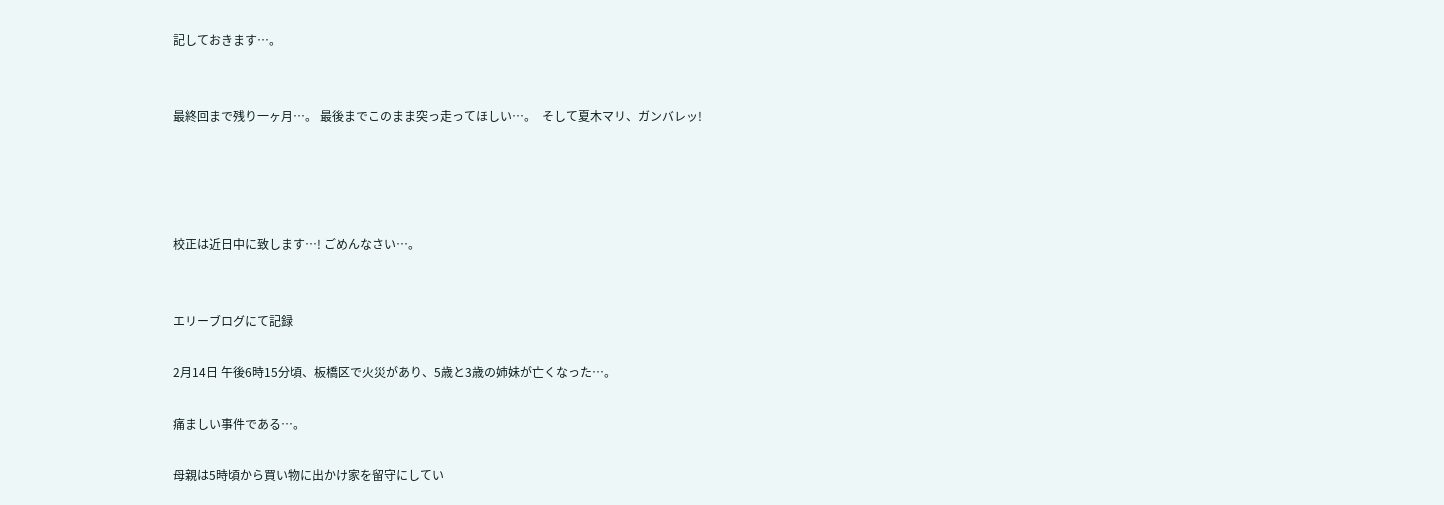記しておきます…。


最終回まで残り一ヶ月…。 最後までこのまま突っ走ってほしい…。  そして夏木マリ、ガンバレッ!




校正は近日中に致します…! ごめんなさい…。


エリーブログにて記録

2月14日 午後6時15分頃、板橋区で火災があり、5歳と3歳の姉妹が亡くなった…。

痛ましい事件である…。

母親は5時頃から買い物に出かけ家を留守にしてい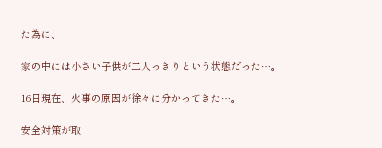た為に、

家の中には小さい子供が二人っきりという状態だった…。

16日現在、火事の原因が徐々に分かってきた…。

安全対策が取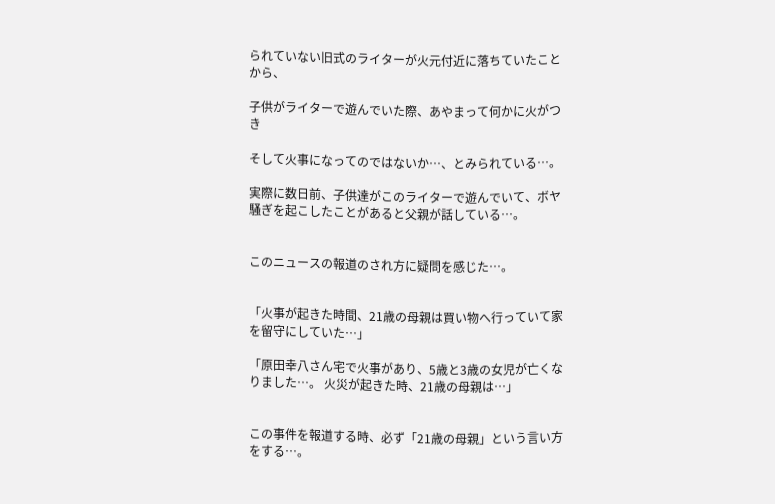られていない旧式のライターが火元付近に落ちていたことから、

子供がライターで遊んでいた際、あやまって何かに火がつき

そして火事になってのではないか…、とみられている…。

実際に数日前、子供達がこのライターで遊んでいて、ボヤ騒ぎを起こしたことがあると父親が話している…。


このニュースの報道のされ方に疑問を感じた…。


「火事が起きた時間、21歳の母親は買い物へ行っていて家を留守にしていた…」

「原田幸八さん宅で火事があり、5歳と3歳の女児が亡くなりました…。 火災が起きた時、21歳の母親は…」


この事件を報道する時、必ず「21歳の母親」という言い方をする…。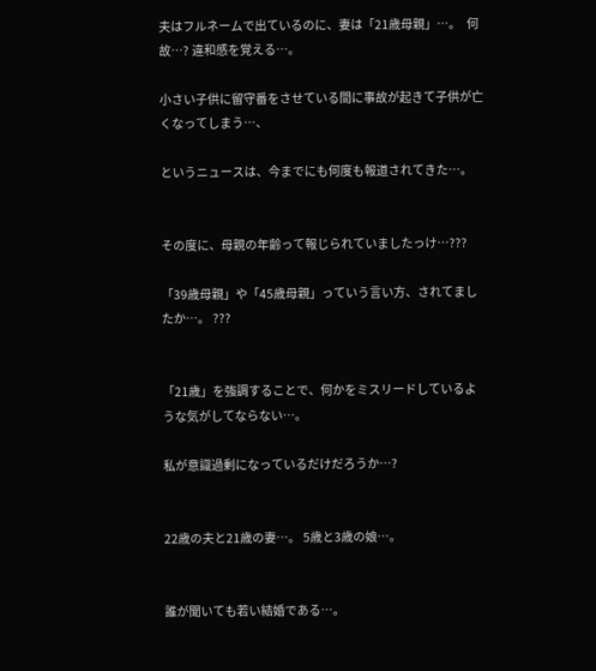夫はフルネームで出ているのに、妻は「21歳母親」…。  何故…? 違和感を覚える…。

小さい子供に留守番をさせている間に事故が起きて子供が亡くなってしまう…、

というニュースは、今までにも何度も報道されてきた…。


その度に、母親の年齢って報じられていましたっけ…???

「39歳母親」や「45歳母親」っていう言い方、されてましたか…。 ???


「21歳」を強調することで、何かをミスリードしているような気がしてならない…。

私が意識過剰になっているだけだろうか…?


22歳の夫と21歳の妻…。 5歳と3歳の娘…。


誰が聞いても若い結婚である…。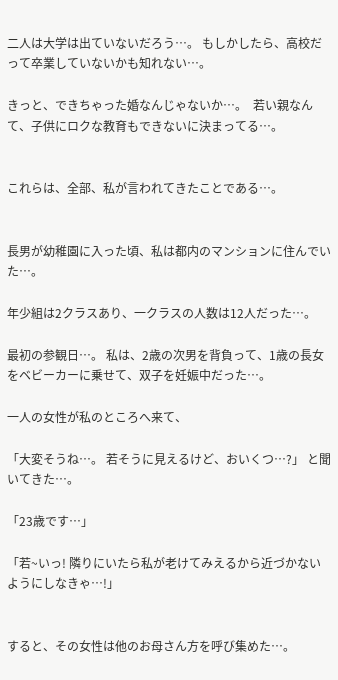二人は大学は出ていないだろう…。 もしかしたら、高校だって卒業していないかも知れない…。

きっと、できちゃった婚なんじゃないか…。  若い親なんて、子供にロクな教育もできないに決まってる…。


これらは、全部、私が言われてきたことである…。


長男が幼稚園に入った頃、私は都内のマンションに住んでいた…。

年少組は2クラスあり、一クラスの人数は12人だった…。

最初の参観日…。 私は、2歳の次男を背負って、1歳の長女をベビーカーに乗せて、双子を妊娠中だった…。

一人の女性が私のところへ来て、

「大変そうね…。 若そうに見えるけど、おいくつ…?」 と聞いてきた…。

「23歳です…」

「若~いっ! 隣りにいたら私が老けてみえるから近づかないようにしなきゃ…!」


すると、その女性は他のお母さん方を呼び集めた…。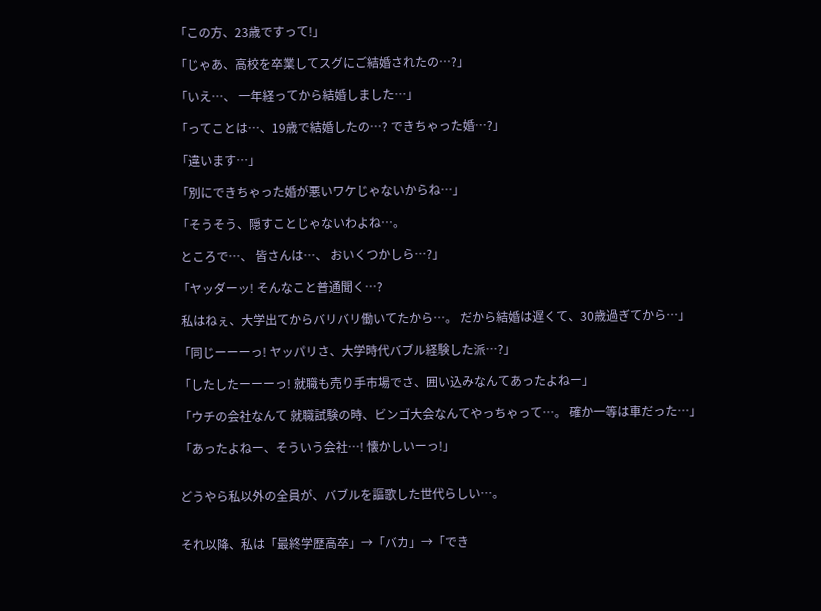「この方、23歳ですって!」

「じゃあ、高校を卒業してスグにご結婚されたの…?」

「いえ…、 一年経ってから結婚しました…」

「ってことは…、19歳で結婚したの…? できちゃった婚…?」

「違います…」

「別にできちゃった婚が悪いワケじゃないからね…」

「そうそう、隠すことじゃないわよね…。

 ところで…、 皆さんは…、 おいくつかしら…?」

「ヤッダーッ! そんなこと普通聞く…?

 私はねぇ、大学出てからバリバリ働いてたから…。 だから結婚は遅くて、30歳過ぎてから…」

「同じーーーっ! ヤッパリさ、大学時代バブル経験した派…?」

「したしたーーーっ! 就職も売り手市場でさ、囲い込みなんてあったよねー」

「ウチの会社なんて 就職試験の時、ビンゴ大会なんてやっちゃって…。 確か一等は車だった…」

「あったよねー、そういう会社…! 懐かしいーっ!」


どうやら私以外の全員が、バブルを謳歌した世代らしい…。


それ以降、私は「最終学歴高卒」→「バカ」→「でき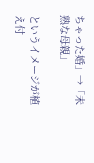ちゃった婚」→「未熟な母親」

というイメージが植え付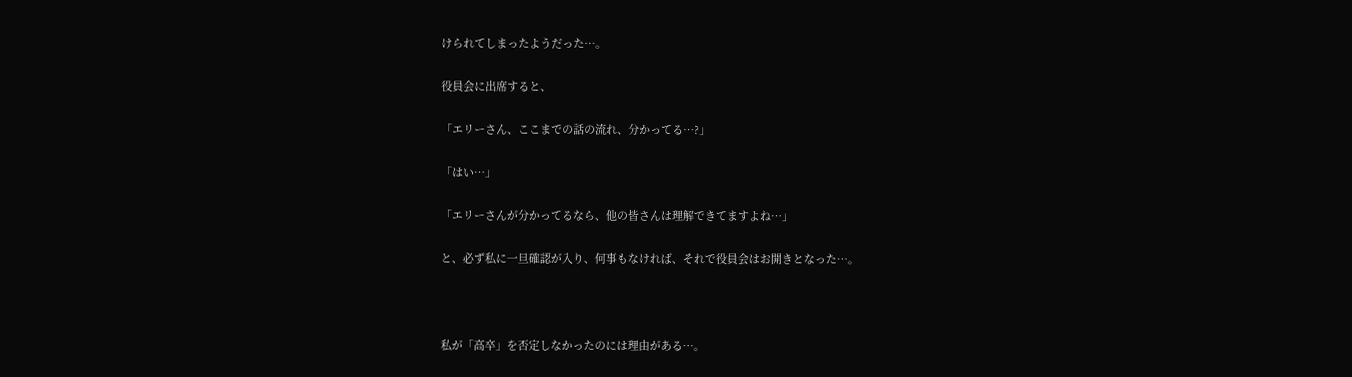けられてしまったようだった…。

役員会に出席すると、

「エリーさん、ここまでの話の流れ、分かってる…?」

「はい…」

「エリーさんが分かってるなら、他の皆さんは理解できてますよね…」

と、必ず私に一旦確認が入り、何事もなければ、それで役員会はお開きとなった…。



私が「高卒」を否定しなかったのには理由がある…。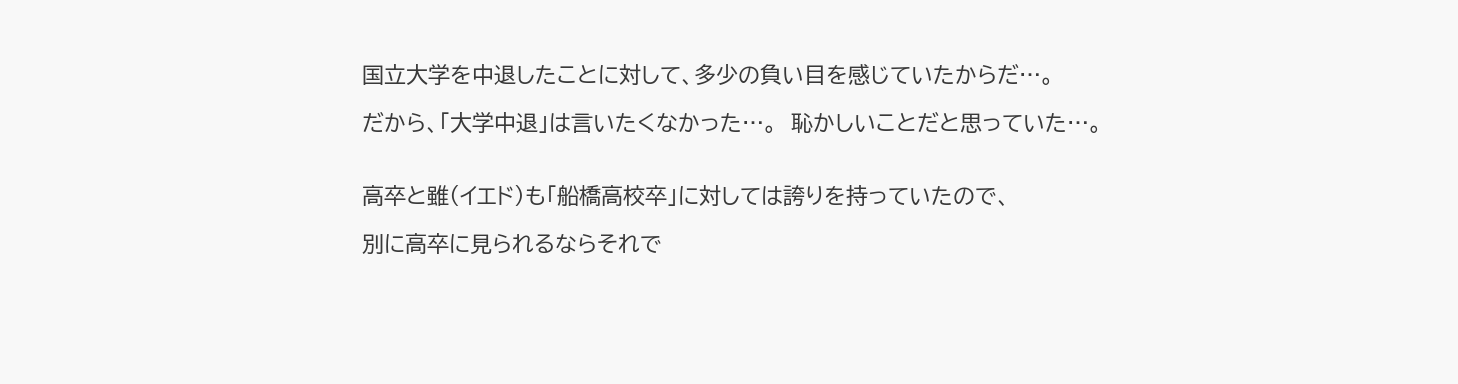国立大学を中退したことに対して、多少の負い目を感じていたからだ…。

だから、「大学中退」は言いたくなかった…。  恥かしいことだと思っていた…。


高卒と雖(イエド)も「船橋高校卒」に対しては誇りを持っていたので、

別に高卒に見られるならそれで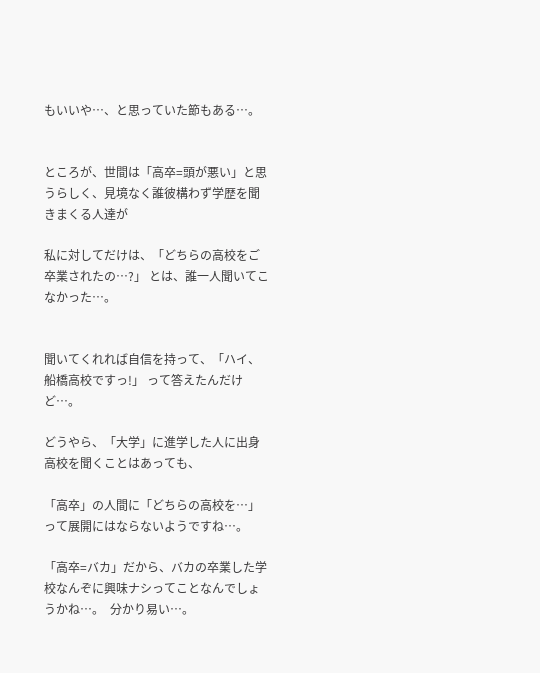もいいや…、と思っていた節もある…。


ところが、世間は「高卒=頭が悪い」と思うらしく、見境なく誰彼構わず学歴を聞きまくる人達が

私に対してだけは、「どちらの高校をご卒業されたの…?」 とは、誰一人聞いてこなかった…。


聞いてくれれば自信を持って、「ハイ、船橋高校ですっ!」 って答えたんだけど…。

どうやら、「大学」に進学した人に出身高校を聞くことはあっても、

「高卒」の人間に「どちらの高校を…」って展開にはならないようですね…。

「高卒=バカ」だから、バカの卒業した学校なんぞに興味ナシってことなんでしょうかね…。  分かり易い…。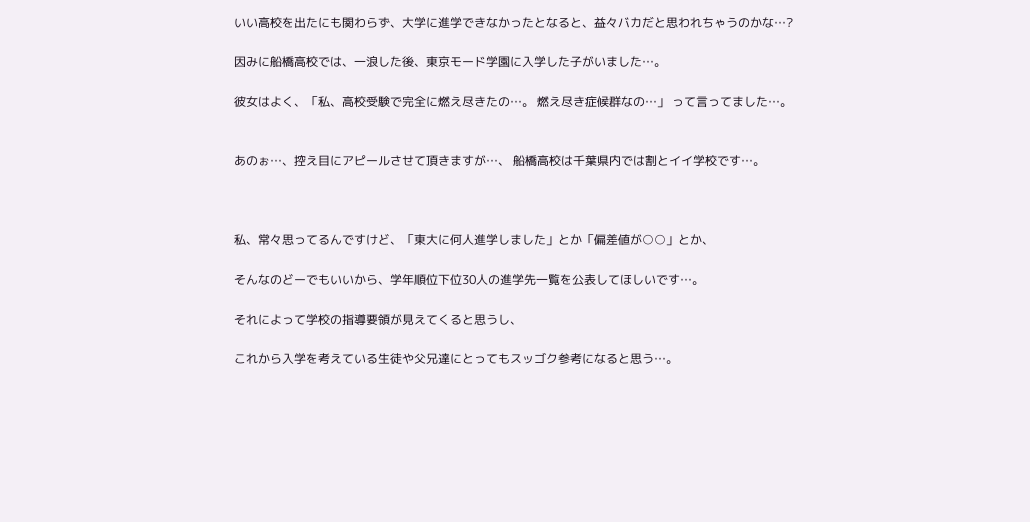いい高校を出たにも関わらず、大学に進学できなかったとなると、益々バカだと思われちゃうのかな…?

因みに船橋高校では、一浪した後、東京モード学園に入学した子がいました…。

彼女はよく、「私、高校受験で完全に燃え尽きたの…。 燃え尽き症候群なの…」 って言ってました…。


あのぉ…、控え目にアピールさせて頂きますが…、 船橋高校は千葉県内では割とイイ学校です…。



私、常々思ってるんですけど、「東大に何人進学しました」とか「偏差値が○○」とか、

そんなのどーでもいいから、学年順位下位30人の進学先一覧を公表してほしいです…。

それによって学校の指導要領が見えてくると思うし、

これから入学を考えている生徒や父兄達にとってもスッゴク参考になると思う…。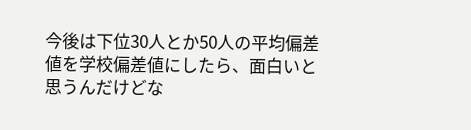今後は下位30人とか50人の平均偏差値を学校偏差値にしたら、面白いと思うんだけどな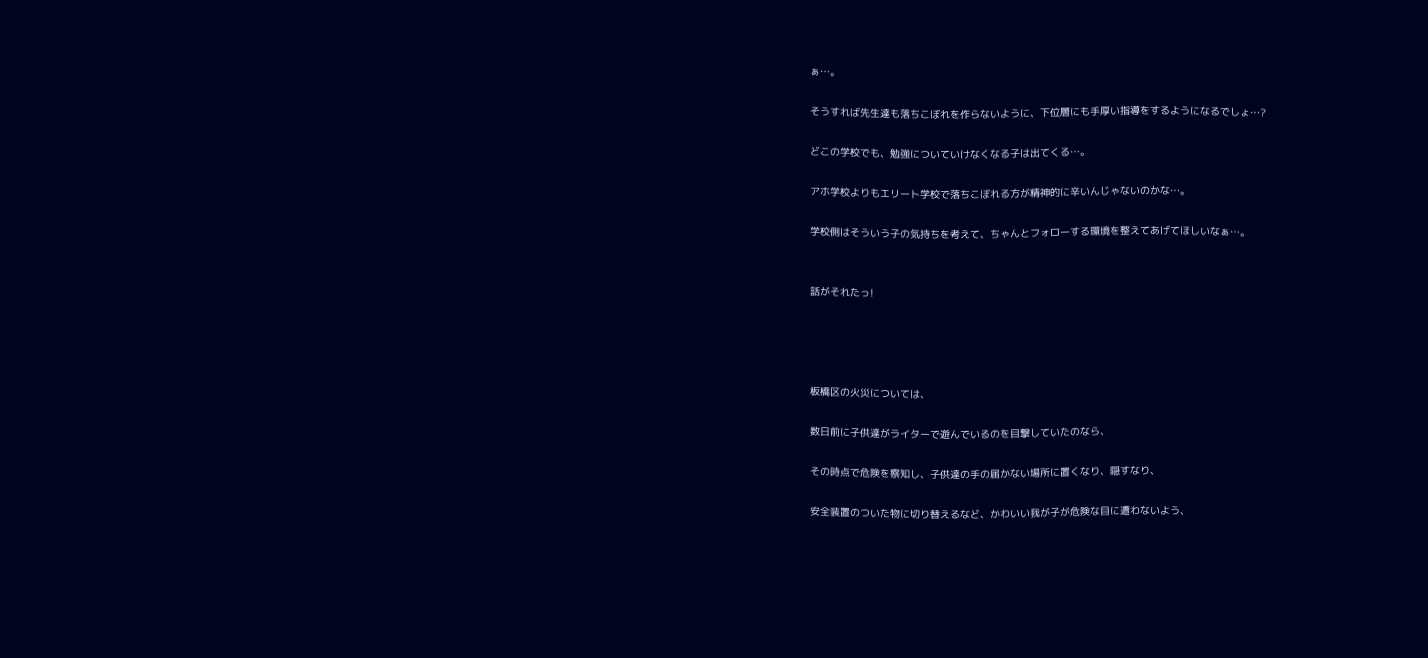ぁ…。

そうすれば先生達も落ちこぼれを作らないように、下位層にも手厚い指導をするようになるでしょ…?

どこの学校でも、勉強についていけなくなる子は出てくる…。

アホ学校よりもエリート学校で落ちこぼれる方が精神的に辛いんじゃないのかな…。

学校側はそういう子の気持ちを考えて、ちゃんとフォローする環境を整えてあげてほしいなぁ…。


話がそれたっ!




板橋区の火災については、

数日前に子供達がライターで遊んでいるのを目撃していたのなら、

その時点で危険を察知し、子供達の手の届かない場所に置くなり、隠すなり、

安全装置のついた物に切り替えるなど、かわいい我が子が危険な目に遭わないよう、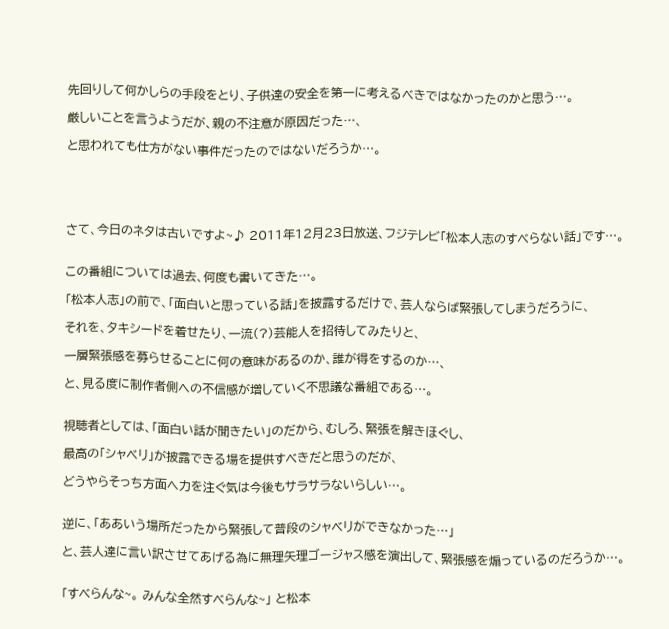先回りして何かしらの手段をとり、子供達の安全を第一に考えるべきではなかったのかと思う…。

厳しいことを言うようだが、親の不注意が原因だった…、

と思われても仕方がない事件だったのではないだろうか…。





さて、今日のネタは古いですよ~♪ 2011年12月23日放送、フジテレビ「松本人志のすべらない話」です…。


この番組については過去、何度も書いてきた…。

「松本人志」の前で、「面白いと思っている話」を披露するだけで、芸人ならば緊張してしまうだろうに、

それを、タキシードを着せたり、一流(?)芸能人を招待してみたりと、

一層緊張感を募らせることに何の意味があるのか、誰が得をするのか…、

と、見る度に制作者側への不信感が増していく不思議な番組である…。


視聴者としては、「面白い話が聞きたい」のだから、むしろ、緊張を解きほぐし、

最高の「シャベリ」が披露できる場を提供すべきだと思うのだが、

どうやらそっち方面へ力を注ぐ気は今後もサラサラないらしい…。


逆に、「ああいう場所だったから緊張して普段のシャベリができなかった…」

と、芸人達に言い訳させてあげる為に無理矢理ゴージャス感を演出して、緊張感を煽っているのだろうか…。


「すべらんな~。 みんな全然すべらんな~」 と松本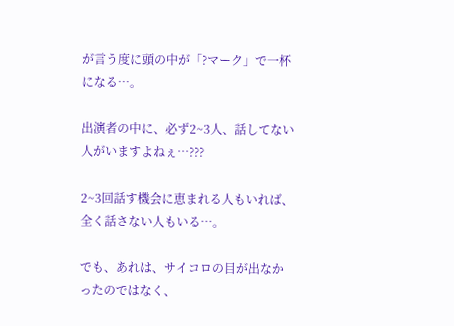が言う度に頭の中が「?マーク」で一杯になる…。

出演者の中に、必ず2~3人、話してない人がいますよねぇ…???

2~3回話す機会に恵まれる人もいれば、全く話さない人もいる…。

でも、あれは、サイコロの目が出なかったのではなく、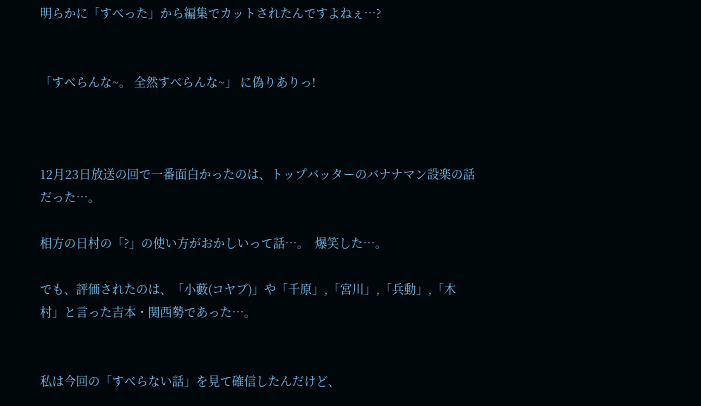明らかに「すべった」から編集でカットされたんですよねぇ…?


「すべらんな~。 全然すべらんな~」 に偽りありっ!



12月23日放送の回で一番面白かったのは、トップバッターのバナナマン設楽の話だった…。

相方の日村の「?」の使い方がおかしいって話…。  爆笑した…。

でも、評価されたのは、「小藪(コヤブ)」や「千原」,「宮川」,「兵動」,「木村」と言った吉本・関西勢であった…。


私は今回の「すべらない話」を見て確信したんだけど、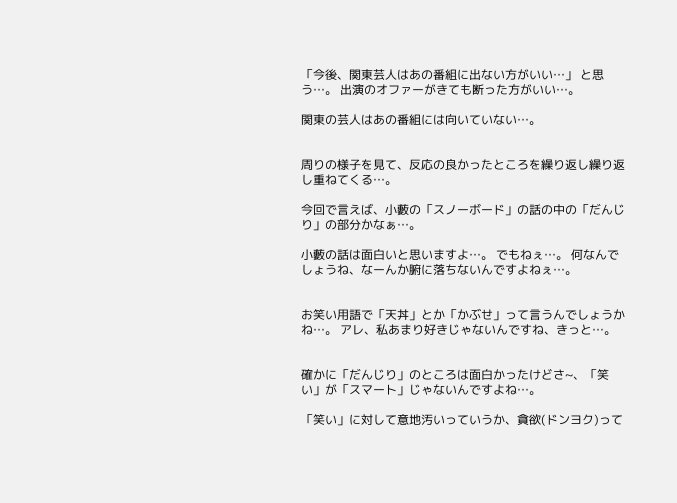「今後、関東芸人はあの番組に出ない方がいい…」 と思う…。 出演のオファーがきても断った方がいい…。

関東の芸人はあの番組には向いていない…。


周りの様子を見て、反応の良かったところを繰り返し繰り返し重ねてくる…。

今回で言えば、小藪の「スノーボード」の話の中の「だんじり」の部分かなぁ…。

小藪の話は面白いと思いますよ…。 でもねぇ…。 何なんでしょうね、なーんか腑に落ちないんですよねぇ…。


お笑い用語で「天丼」とか「かぶせ」って言うんでしょうかね…。 アレ、私あまり好きじゃないんですね、きっと…。


確かに「だんじり」のところは面白かったけどさ~、「笑い」が「スマート」じゃないんですよね…。

「笑い」に対して意地汚いっていうか、貪欲(ドンヨク)って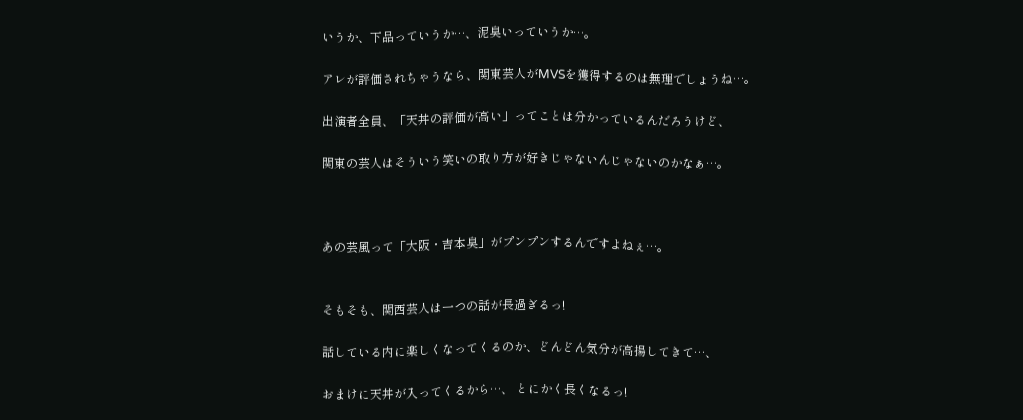いうか、下品っていうか…、泥臭いっていうか…。

アレが評価されちゃうなら、関東芸人がMVSを獲得するのは無理でしょうね…。

出演者全員、「天丼の評価が高い」ってことは分かっているんだろうけど、

関東の芸人はそういう笑いの取り方が好きじゃないんじゃないのかなぁ…。



あの芸風って「大阪・吉本臭」がプンプンするんですよねぇ…。


そもそも、関西芸人は一つの話が長過ぎるっ!

話している内に楽しくなってくるのか、どんどん気分が高揚してきて…、

おまけに天丼が入ってくるから…、 とにかく長くなるっ!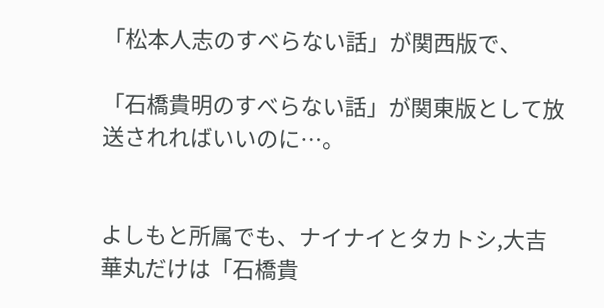「松本人志のすべらない話」が関西版で、

「石橋貴明のすべらない話」が関東版として放送されればいいのに…。


よしもと所属でも、ナイナイとタカトシ,大吉華丸だけは「石橋貴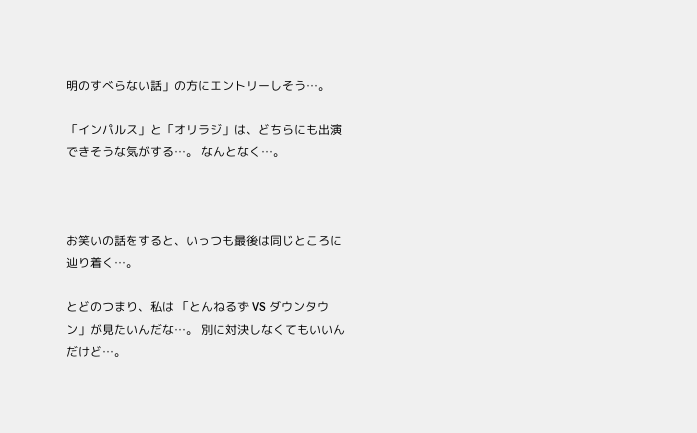明のすべらない話」の方にエントリーしそう…。

「インパルス」と「オリラジ」は、どちらにも出演できそうな気がする…。 なんとなく…。



お笑いの話をすると、いっつも最後は同じところに辿り着く…。

とどのつまり、私は 「とんねるず VS ダウンタウン」が見たいんだな…。 別に対決しなくてもいいんだけど…。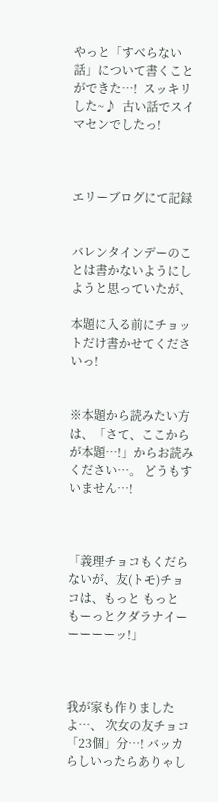やっと「すべらない話」について書くことができた…!  スッキリした~♪  古い話でスイマセンでしたっ!



エリーブログにて記録


バレンタインデーのことは書かないようにしようと思っていたが、

本題に入る前にチョットだけ書かせてくださいっ!


※本題から読みたい方は、「さて、ここからが本題…!」からお読みください…。 どうもすいません…!



「義理チョコもくだらないが、友(トモ)チョコは、もっと もっと もーっとクダラナイーーーーーッ!」



我が家も作りましたよ…、 次女の友チョコ「23個」分…! バッカらしいったらありゃし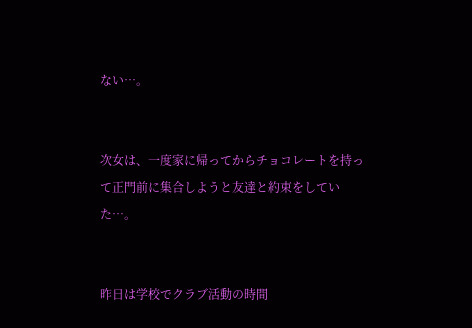ない…。


次女は、一度家に帰ってからチョコレートを持って正門前に集合しようと友達と約束をしていた…。


昨日は学校でクラブ活動の時間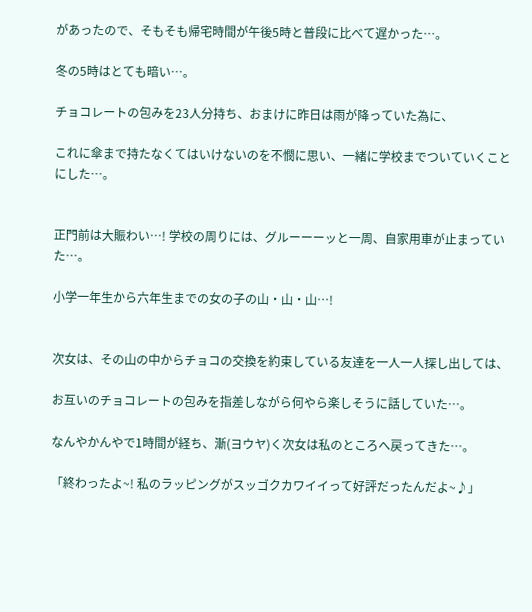があったので、そもそも帰宅時間が午後5時と普段に比べて遅かった…。

冬の5時はとても暗い…。

チョコレートの包みを23人分持ち、おまけに昨日は雨が降っていた為に、

これに傘まで持たなくてはいけないのを不憫に思い、一緒に学校までついていくことにした…。


正門前は大賑わい…! 学校の周りには、グルーーーッと一周、自家用車が止まっていた…。

小学一年生から六年生までの女の子の山・山・山…!


次女は、その山の中からチョコの交換を約束している友達を一人一人探し出しては、

お互いのチョコレートの包みを指差しながら何やら楽しそうに話していた…。

なんやかんやで1時間が経ち、漸(ヨウヤ)く次女は私のところへ戻ってきた…。

「終わったよ~! 私のラッピングがスッゴクカワイイって好評だったんだよ~♪」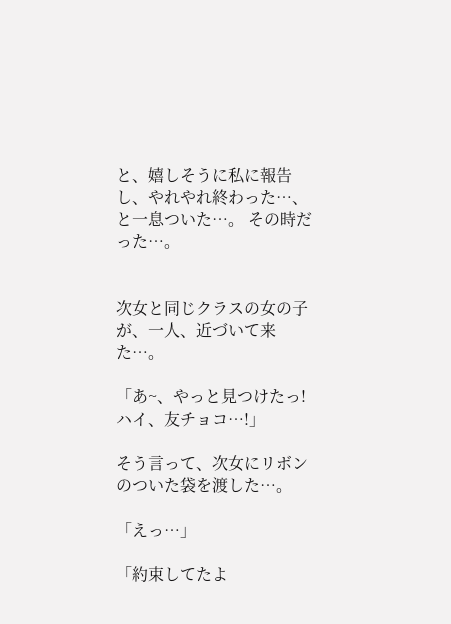と、嬉しそうに私に報告し、やれやれ終わった…、と一息ついた…。 その時だった…。


次女と同じクラスの女の子が、一人、近づいて来た…。

「あ~、やっと見つけたっ! ハイ、友チョコ…!」

そう言って、次女にリボンのついた袋を渡した…。

「えっ…」

「約束してたよ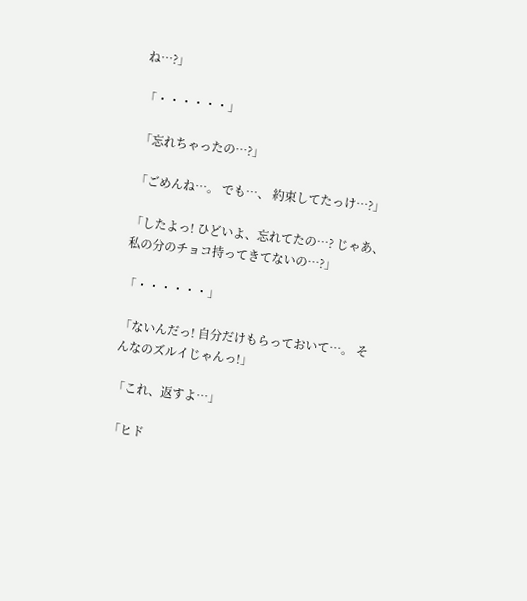ね…?」

「・・・・・・」

「忘れちゃったの…?」

「ごめんね…。 でも…、 約束してたっけ…?」

「したよっ! ひどいよ、忘れてたの…? じゃあ、私の分のチョコ持ってきてないの…?」

「・・・・・・」

「ないんだっ! 自分だけもらっておいて…。 そんなのズルイじゃんっ!」

「これ、返すよ…」

「ヒド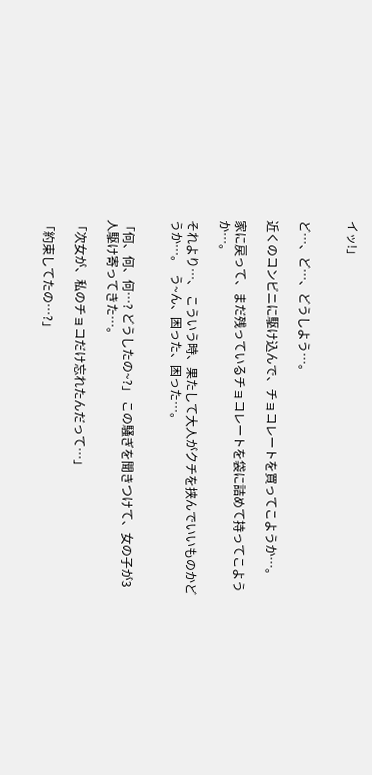イッ!」


ど…、ど…、どうしよう…。

近くのコンビニに駆け込んで、チョコレートを買ってこようか…。

家に戻って、まだ残っているチョコレートを袋に詰めて持ってこようか…。

それより…、 こういう時、果たして大人がクチを挟んでいいものかどうか…。  う~ん、困った、困った…。


「何、何、何…? どうしたの~?」 この騒ぎを聞きつけて、女の子が3人駆け寄ってきた…。

「次女が、私のチョコだけ忘れたんだって…」

「約束してたの…?」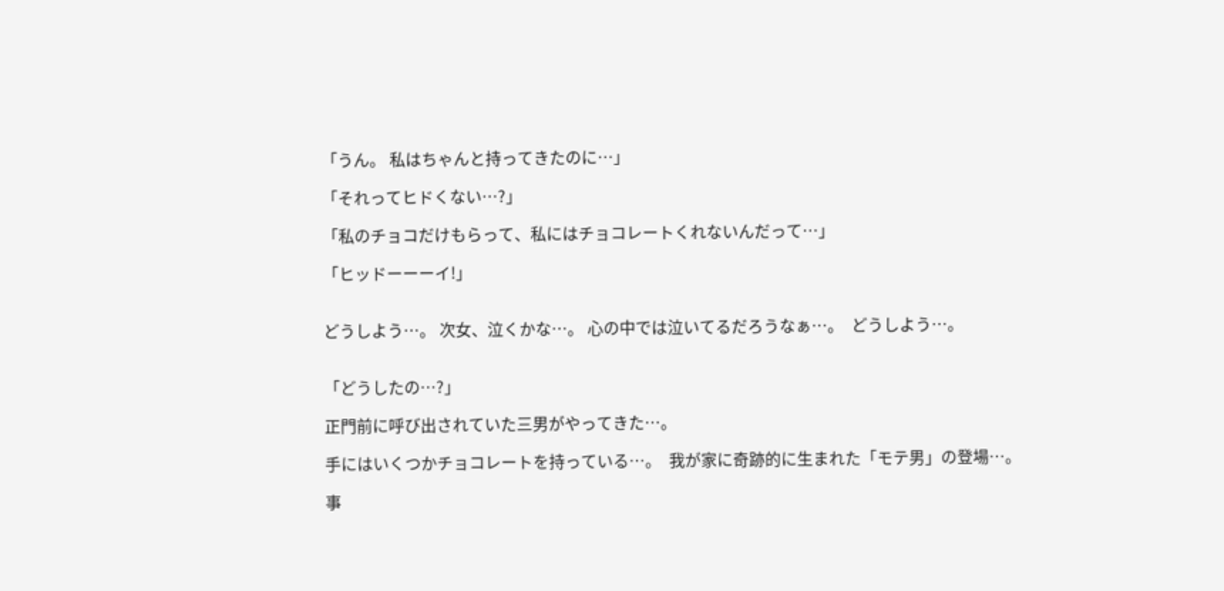「うん。 私はちゃんと持ってきたのに…」

「それってヒドくない…?」

「私のチョコだけもらって、私にはチョコレートくれないんだって…」

「ヒッドーーーイ!」


どうしよう…。 次女、泣くかな…。 心の中では泣いてるだろうなぁ…。  どうしよう…。


「どうしたの…?」

正門前に呼び出されていた三男がやってきた…。

手にはいくつかチョコレートを持っている…。  我が家に奇跡的に生まれた「モテ男」の登場…。

事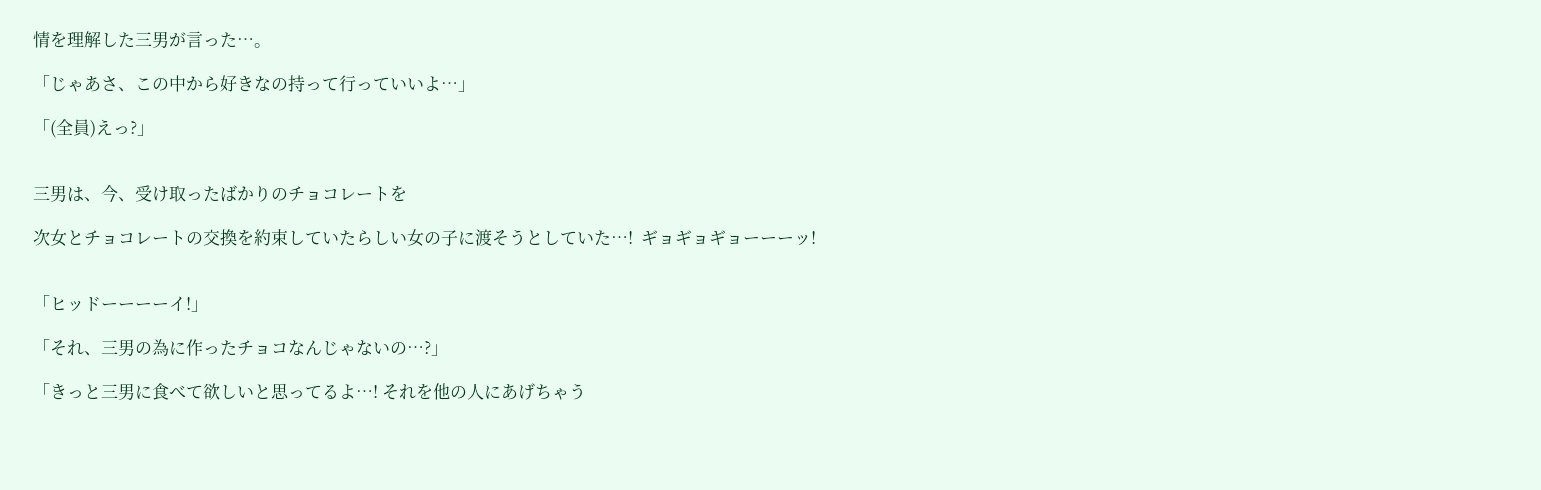情を理解した三男が言った…。

「じゃあさ、この中から好きなの持って行っていいよ…」

「(全員)えっ?」


三男は、今、受け取ったばかりのチョコレートを

次女とチョコレートの交換を約束していたらしい女の子に渡そうとしていた…!  ギョギョギョーーーッ!


「ヒッドーーーーイ!」

「それ、三男の為に作ったチョコなんじゃないの…?」

「きっと三男に食べて欲しいと思ってるよ…! それを他の人にあげちゃう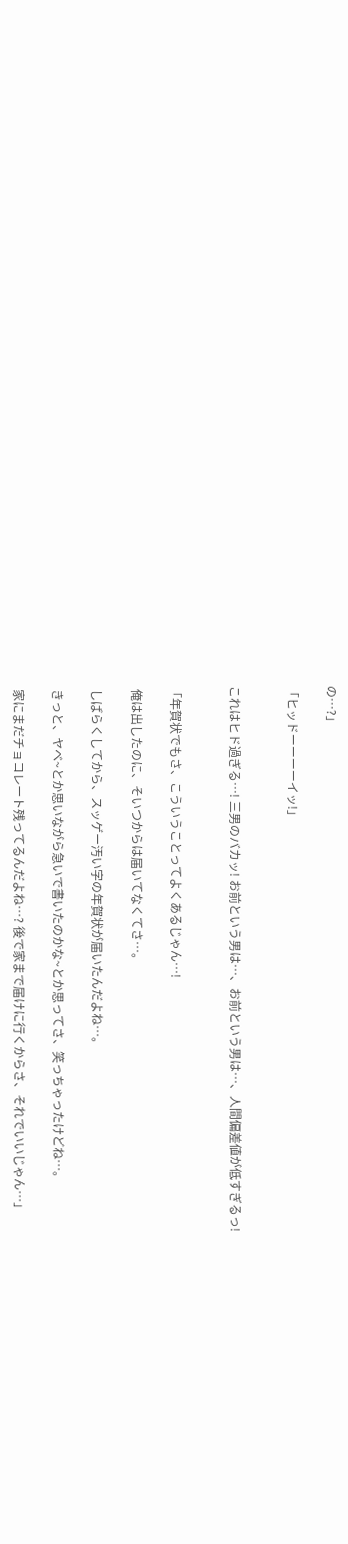の…?」

「ヒッドーーーーイッ!」


これはヒド過ぎる…! 三男のバカッ! お前という男は…、お前という男は…、人間偏差値が低すぎるっ!


「年賀状でもさ、こういうことってよくあるじゃん…!

 俺は出したのに、そいつからは届いてなくてさ…。

 しばらくしてから、スッゲー汚い字の年賀状が届いたんだよね…。

 きっと、ヤベ~とか思いながら急いで書いたのかな~とか思ってさ、笑っちゃったけどね…。

 家にまだチョコレート残ってるんだよね…? 後で家まで届けに行くからさ、それでいいじゃん…」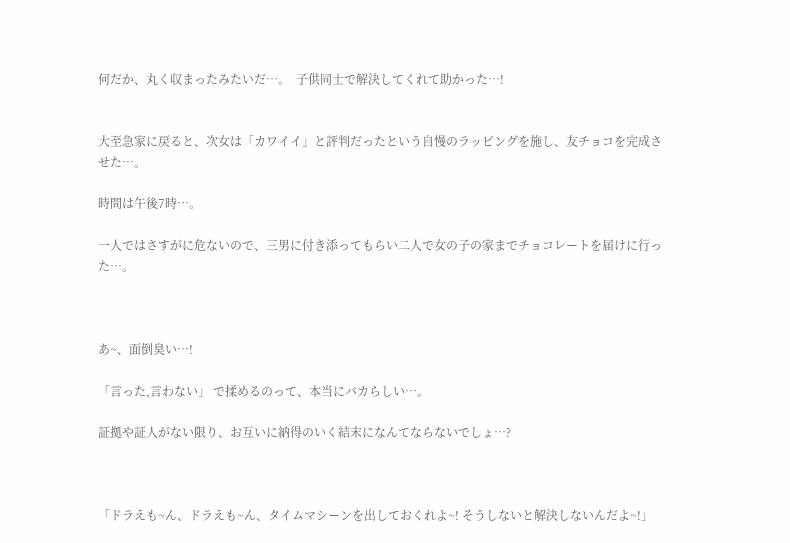何だか、丸く収まったみたいだ…。  子供同士で解決してくれて助かった…!


大至急家に戻ると、次女は「カワイイ」と評判だったという自慢のラッピングを施し、友チョコを完成させた…。

時間は午後7時…。

一人ではさすがに危ないので、三男に付き添ってもらい二人で女の子の家までチョコレートを届けに行った…。



あ~、面倒臭い…!

「言った,言わない」 で揉めるのって、本当にバカらしい…。

証拠や証人がない限り、お互いに納得のいく結末になんてならないでしょ…?



「ドラえも~ん、ドラえも~ん、タイムマシーンを出しておくれよ~! そうしないと解決しないんだよ~!」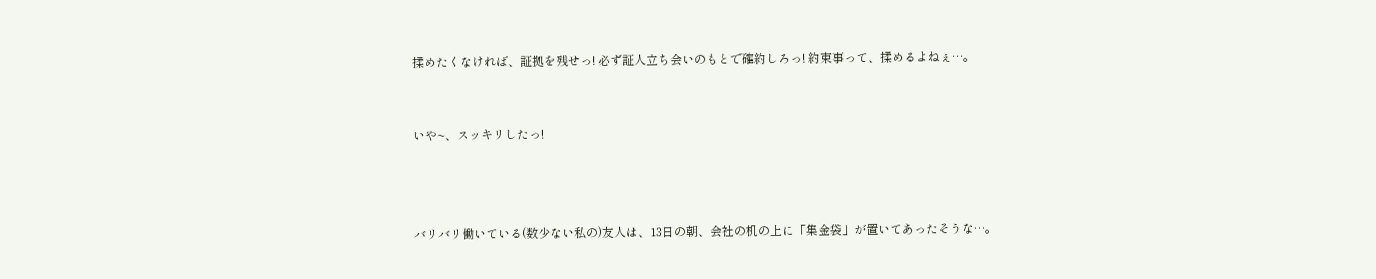揉めたくなければ、証拠を残せっ! 必ず証人立ち会いのもとで確約しろっ! 約束事って、揉めるよねぇ…。


いや~、スッキリしたっ!



バリバリ働いている(数少ない私の)友人は、13日の朝、会社の机の上に「集金袋」が置いてあったそうな…。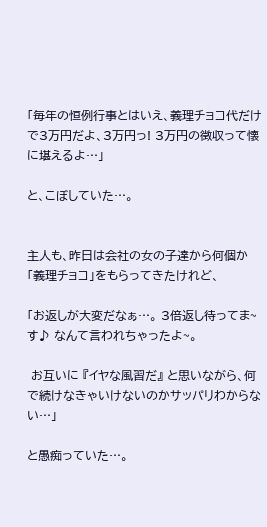「毎年の恒例行事とはいえ、義理チョコ代だけで3万円だよ、3万円っ! 3万円の徴収って懐に堪えるよ…」

と、こぼしていた…。


主人も、昨日は会社の女の子達から何個か「義理チョコ」をもらってきたけれど、

「お返しが大変だなぁ…。 3倍返し待ってま~す♪ なんて言われちゃったよ~。

 お互いに 『イヤな風習だ』 と思いながら、何で続けなきゃいけないのかサッパリわからない…」

と愚痴っていた…。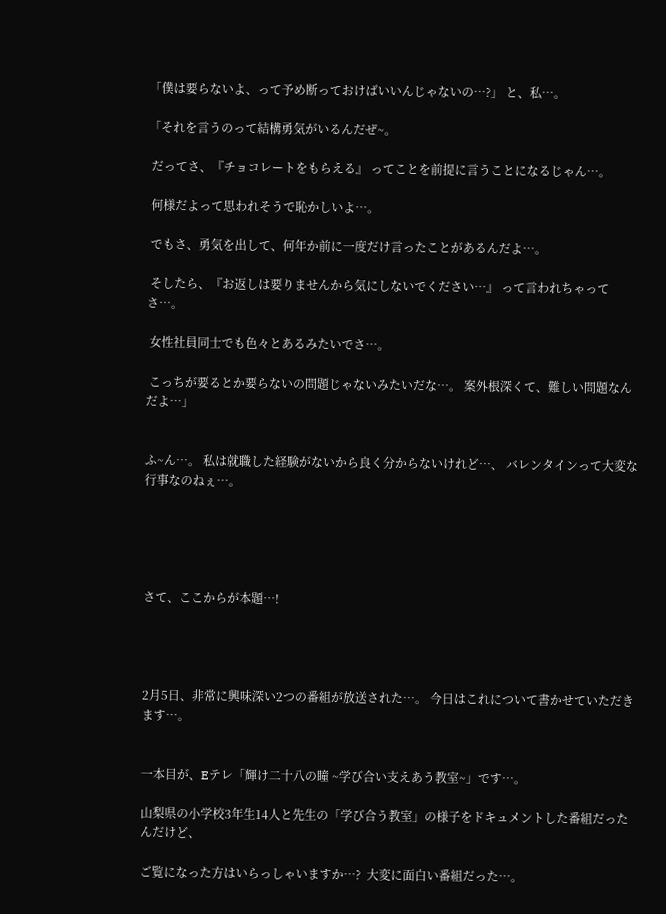「僕は要らないよ、って予め断っておけばいいんじゃないの…?」 と、私…。

「それを言うのって結構勇気がいるんだぜ~。

 だってさ、『チョコレートをもらえる』 ってことを前提に言うことになるじゃん…。

 何様だよって思われそうで恥かしいよ…。

 でもさ、勇気を出して、何年か前に一度だけ言ったことがあるんだよ…。

 そしたら、『お返しは要りませんから気にしないでください…』 って言われちゃってさ…。

 女性社員同士でも色々とあるみたいでさ…。

 こっちが要るとか要らないの問題じゃないみたいだな…。 案外根深くて、難しい問題なんだよ…」


ふ~ん…。 私は就職した経験がないから良く分からないけれど…、 バレンタインって大変な行事なのねぇ…。





さて、ここからが本題…!




2月5日、非常に興味深い2つの番組が放送された…。 今日はこれについて書かせていただきます…。


一本目が、Eテレ「輝け二十八の瞳 ~学び合い支えあう教室~」です…。

山梨県の小学校3年生14人と先生の「学び合う教室」の様子をドキュメントした番組だったんだけど、

ご覧になった方はいらっしゃいますか…?  大変に面白い番組だった…。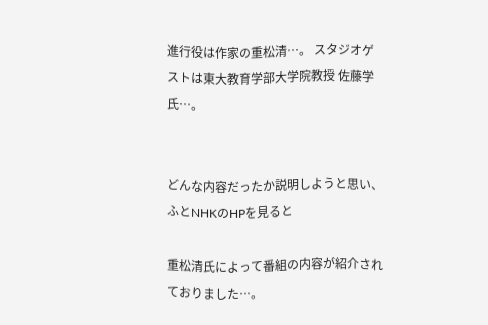進行役は作家の重松清…。 スタジオゲストは東大教育学部大学院教授 佐藤学氏…。


どんな内容だったか説明しようと思い、ふとNHKのHPを見ると

重松清氏によって番組の内容が紹介されておりました…。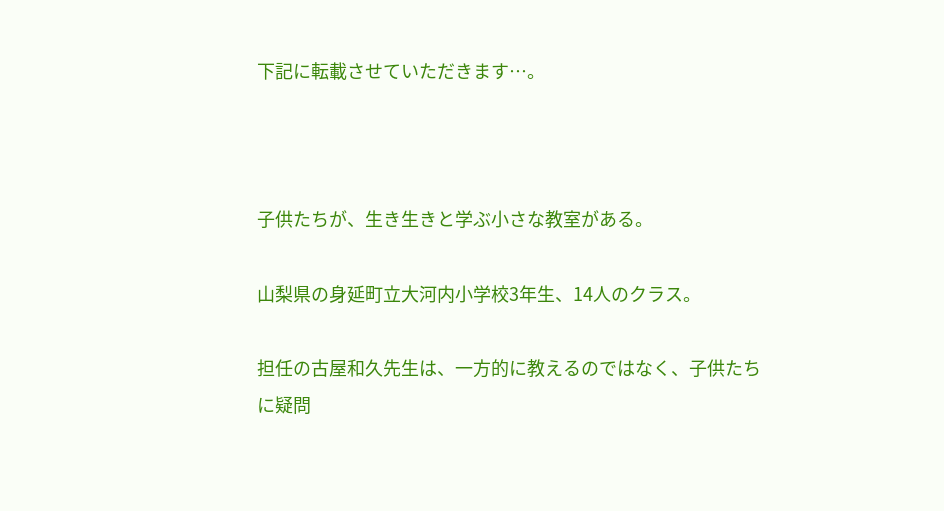下記に転載させていただきます…。



子供たちが、生き生きと学ぶ小さな教室がある。

山梨県の身延町立大河内小学校3年生、14人のクラス。

担任の古屋和久先生は、一方的に教えるのではなく、子供たちに疑問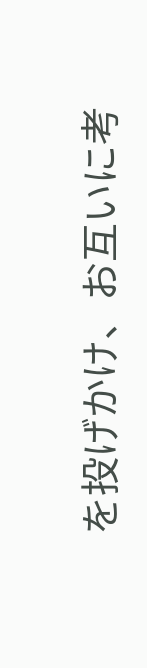を投げかけ、お互いに考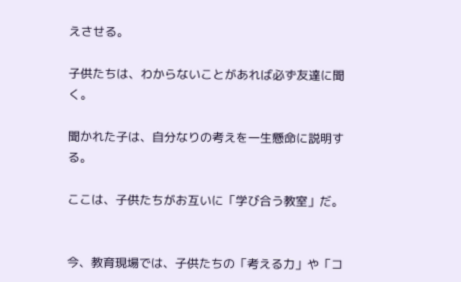えさせる。

子供たちは、わからないことがあれば必ず友達に聞く。

聞かれた子は、自分なりの考えを一生懸命に説明する。

ここは、子供たちがお互いに「学び合う教室」だ。


今、教育現場では、子供たちの「考える力」や「コ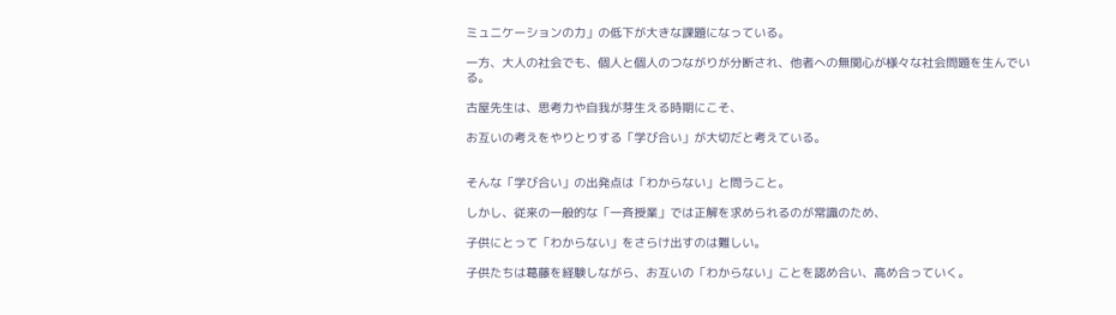ミュニケーションの力」の低下が大きな課題になっている。

一方、大人の社会でも、個人と個人のつながりが分断され、他者への無関心が様々な社会問題を生んでいる。

古屋先生は、思考力や自我が芽生える時期にこそ、

お互いの考えをやりとりする「学び合い」が大切だと考えている。


そんな「学び合い」の出発点は「わからない」と問うこと。

しかし、従来の一般的な「一斉授業」では正解を求められるのが常識のため、

子供にとって「わからない」をさらけ出すのは難しい。

子供たちは葛藤を経験しながら、お互いの「わからない」ことを認め合い、高め合っていく。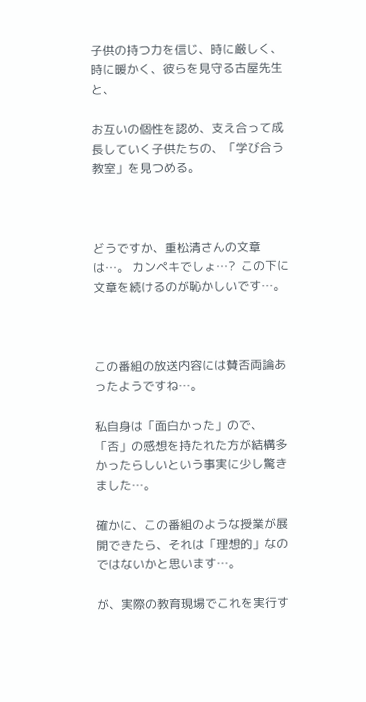子供の持つ力を信じ、時に厳しく、時に暖かく、彼らを見守る古屋先生と、

お互いの個性を認め、支え合って成長していく子供たちの、「学び合う教室」を見つめる。



どうですか、重松清さんの文章は…。 カンペキでしょ…?  この下に文章を続けるのが恥かしいです…。



この番組の放送内容には賛否両論あったようですね…。

私自身は「面白かった」ので、「否」の感想を持たれた方が結構多かったらしいという事実に少し驚きました…。

確かに、この番組のような授業が展開できたら、それは「理想的」なのではないかと思います…。

が、実際の教育現場でこれを実行す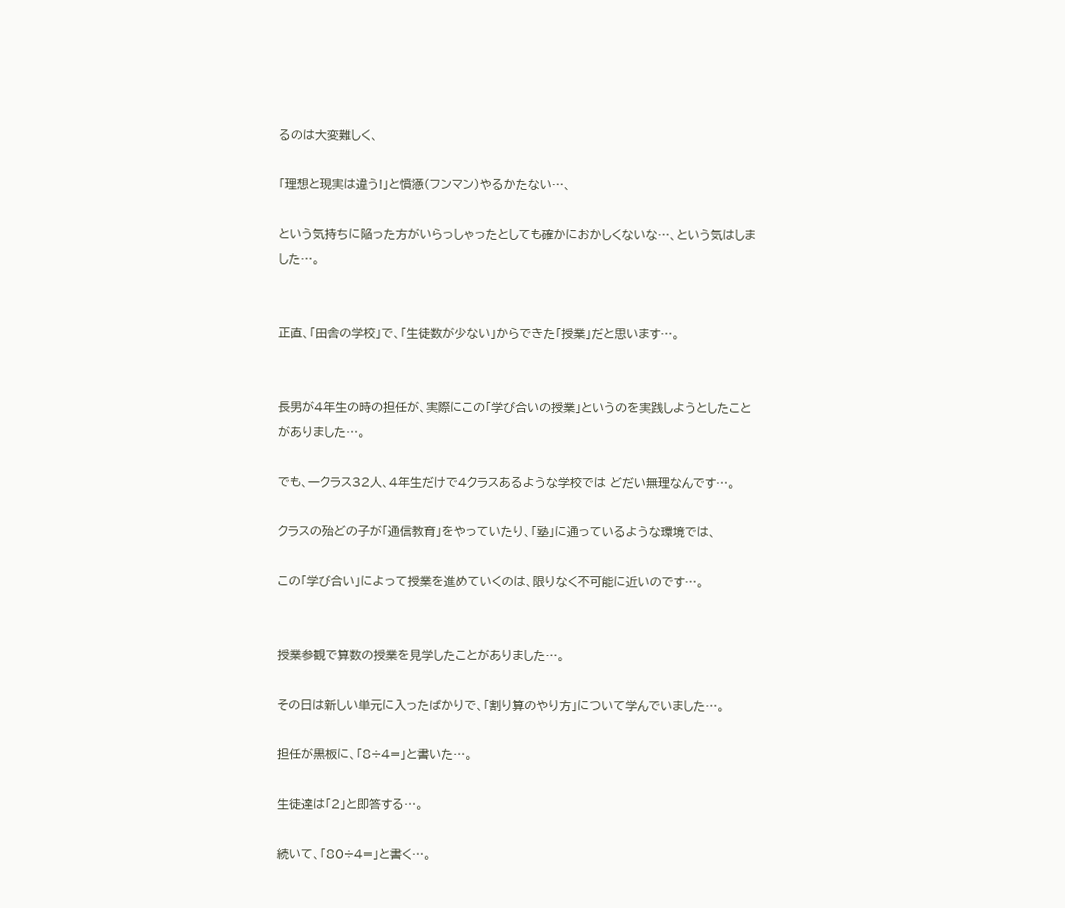るのは大変難しく、

「理想と現実は違う!」と憤懣(フンマン)やるかたない…、

という気持ちに陥った方がいらっしゃったとしても確かにおかしくないな…、という気はしました…。


正直、「田舎の学校」で、「生徒数が少ない」からできた「授業」だと思います…。


長男が4年生の時の担任が、実際にこの「学び合いの授業」というのを実践しようとしたことがありました…。

でも、一クラス32人、4年生だけで4クラスあるような学校では どだい無理なんです…。

クラスの殆どの子が「通信教育」をやっていたり、「塾」に通っているような環境では、

この「学び合い」によって授業を進めていくのは、限りなく不可能に近いのです…。


授業参観で算数の授業を見学したことがありました…。

その日は新しい単元に入ったばかりで、「割り算のやり方」について学んでいました…。

担任が黒板に、「8÷4=」と書いた…。

生徒達は「2」と即答する…。

続いて、「80÷4=」と書く…。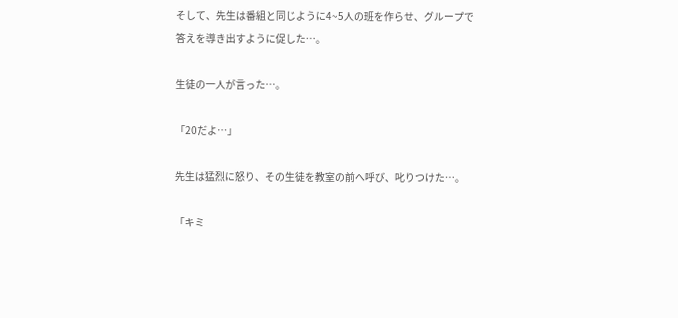そして、先生は番組と同じように4~5人の班を作らせ、グループで答えを導き出すように促した…。

生徒の一人が言った…。

「20だよ…」

先生は猛烈に怒り、その生徒を教室の前へ呼び、叱りつけた…。

「キミ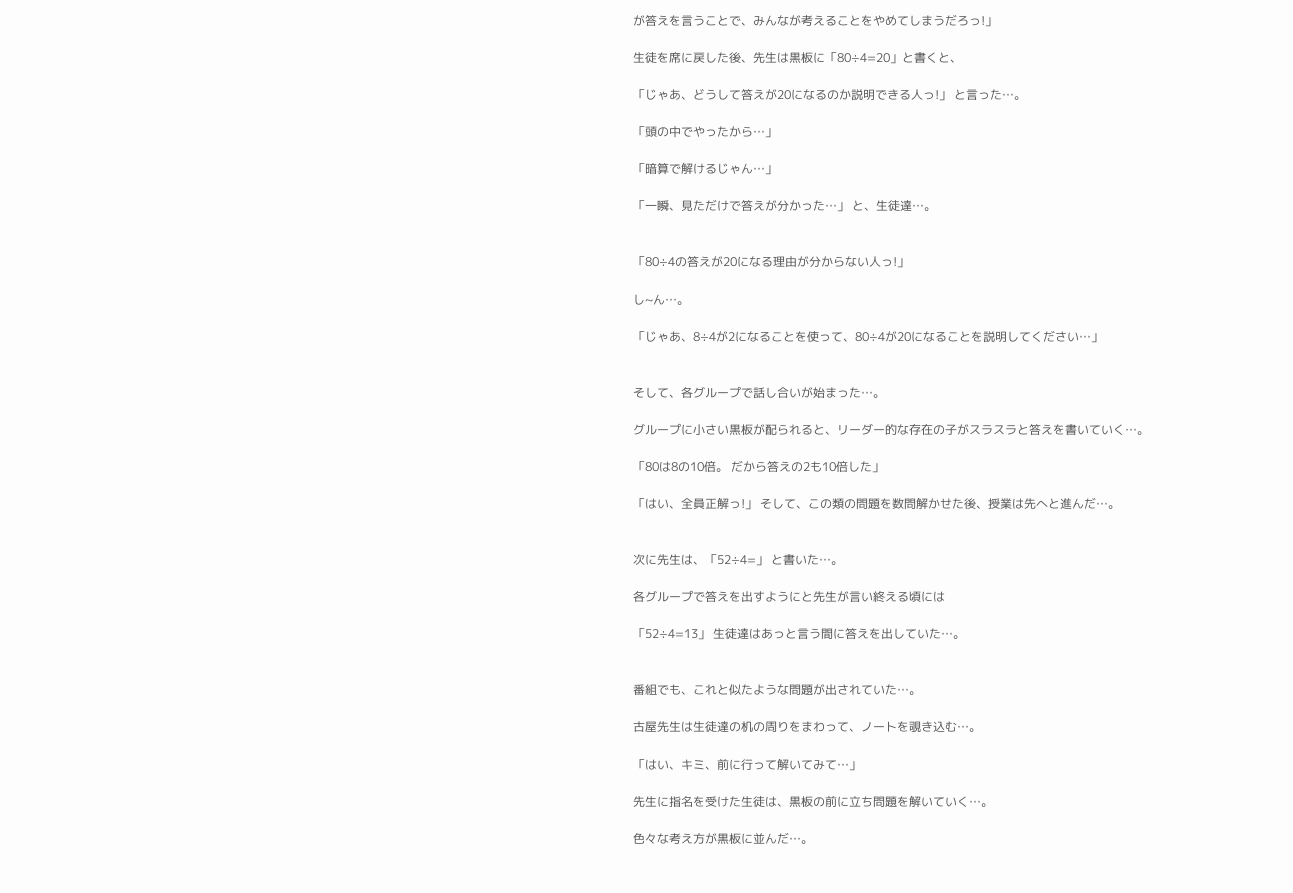が答えを言うことで、みんなが考えることをやめてしまうだろっ!」

生徒を席に戻した後、先生は黒板に「80÷4=20」と書くと、

「じゃあ、どうして答えが20になるのか説明できる人っ!」 と言った…。

「頭の中でやったから…」

「暗算で解けるじゃん…」

「一瞬、見ただけで答えが分かった…」 と、生徒達…。


「80÷4の答えが20になる理由が分からない人っ!」

し~ん…。

「じゃあ、8÷4が2になることを使って、80÷4が20になることを説明してください…」


そして、各グループで話し合いが始まった…。

グループに小さい黒板が配られると、リーダー的な存在の子がスラスラと答えを書いていく…。

「80は8の10倍。 だから答えの2も10倍した」

「はい、全員正解っ!」 そして、この類の問題を数問解かせた後、授業は先へと進んだ…。


次に先生は、「52÷4=」 と書いた…。

各グループで答えを出すようにと先生が言い終える頃には

「52÷4=13」 生徒達はあっと言う間に答えを出していた…。


番組でも、これと似たような問題が出されていた…。

古屋先生は生徒達の机の周りをまわって、ノートを覗き込む…。

「はい、キミ、前に行って解いてみて…」

先生に指名を受けた生徒は、黒板の前に立ち問題を解いていく…。

色々な考え方が黒板に並んだ…。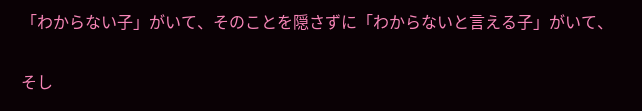「わからない子」がいて、そのことを隠さずに「わからないと言える子」がいて、

そし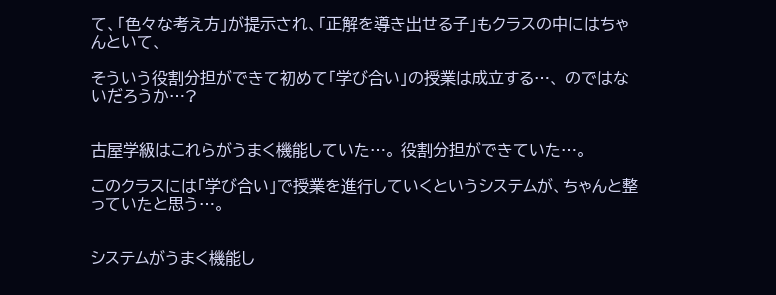て、「色々な考え方」が提示され、「正解を導き出せる子」もクラスの中にはちゃんといて、

そういう役割分担ができて初めて「学び合い」の授業は成立する…、 のではないだろうか…?


古屋学級はこれらがうまく機能していた…。 役割分担ができていた…。

このクラスには「学び合い」で授業を進行していくというシステムが、ちゃんと整っていたと思う…。


システムがうまく機能し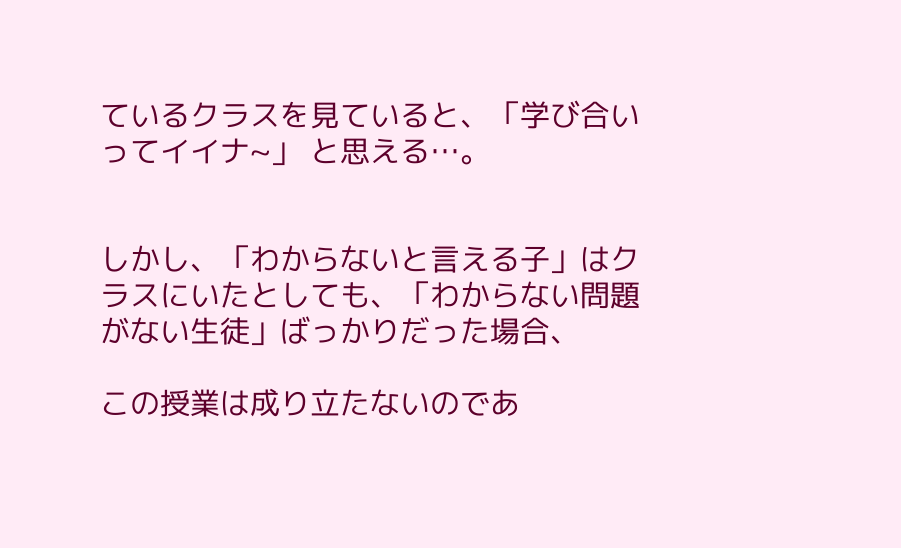ているクラスを見ていると、「学び合いってイイナ~」 と思える…。


しかし、「わからないと言える子」はクラスにいたとしても、「わからない問題がない生徒」ばっかりだった場合、

この授業は成り立たないのであ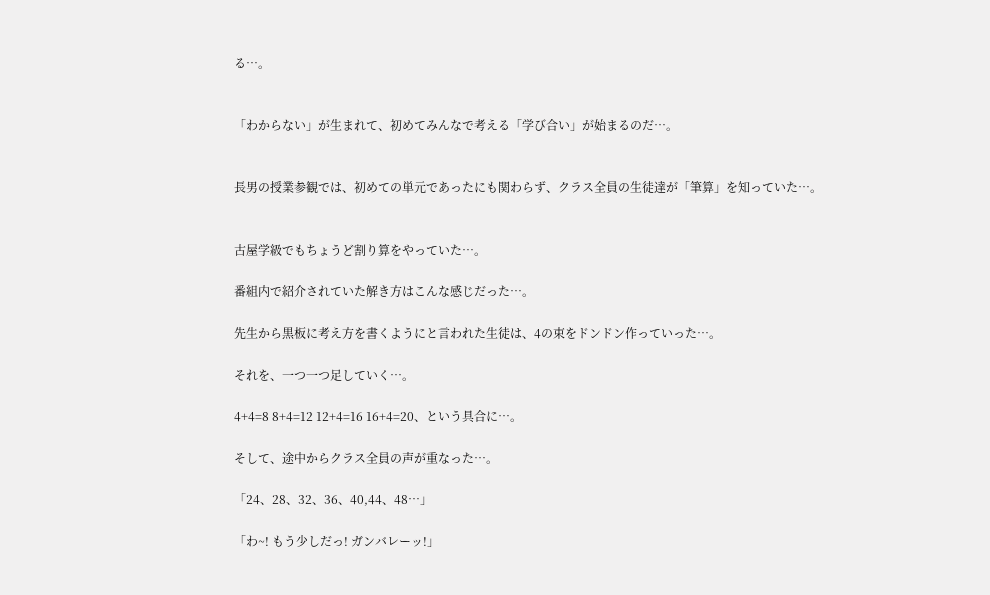る…。


「わからない」が生まれて、初めてみんなで考える「学び合い」が始まるのだ…。


長男の授業参観では、初めての単元であったにも関わらず、クラス全員の生徒達が「筆算」を知っていた…。


古屋学級でもちょうど割り算をやっていた…。

番組内で紹介されていた解き方はこんな感じだった…。

先生から黒板に考え方を書くようにと言われた生徒は、4の束をドンドン作っていった…。

それを、一つ一つ足していく…。

4+4=8 8+4=12 12+4=16 16+4=20、という具合に…。

そして、途中からクラス全員の声が重なった…。

「24、28、32、36、40,44、48…」

「わ~! もう少しだっ! ガンバレーッ!」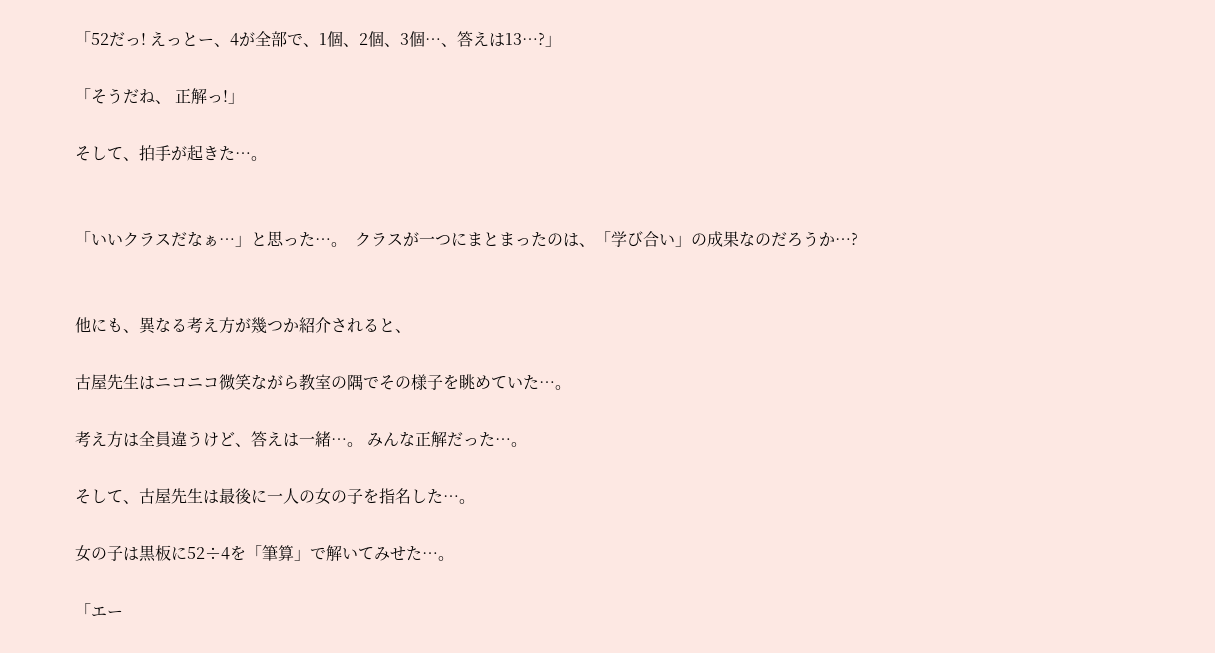「52だっ! えっとー、4が全部で、1個、2個、3個…、答えは13…?」

「そうだね、 正解っ!」

そして、拍手が起きた…。


「いいクラスだなぁ…」と思った…。  クラスが一つにまとまったのは、「学び合い」の成果なのだろうか…?


他にも、異なる考え方が幾つか紹介されると、

古屋先生はニコニコ微笑ながら教室の隅でその様子を眺めていた…。

考え方は全員違うけど、答えは一緒…。 みんな正解だった…。

そして、古屋先生は最後に一人の女の子を指名した…。

女の子は黒板に52÷4を「筆算」で解いてみせた…。

「エー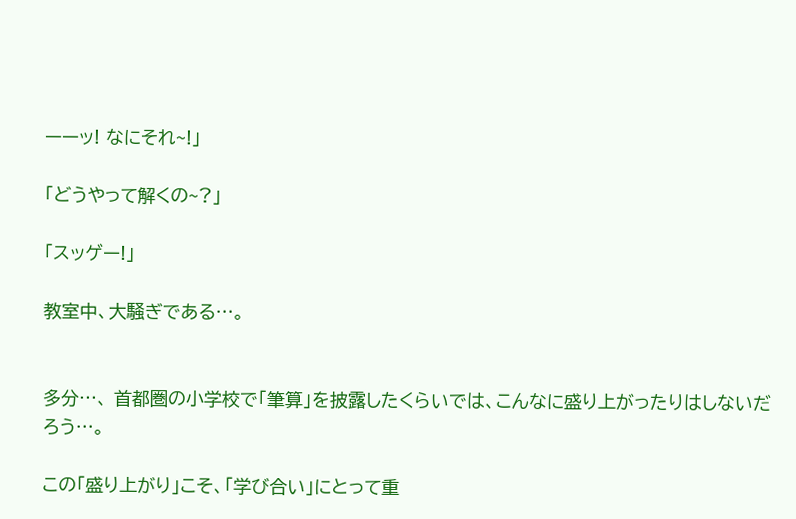ーーッ! なにそれ~!」

「どうやって解くの~?」

「スッゲー!」

教室中、大騒ぎである…。


多分…、 首都圏の小学校で「筆算」を披露したくらいでは、こんなに盛り上がったりはしないだろう…。

この「盛り上がり」こそ、「学び合い」にとって重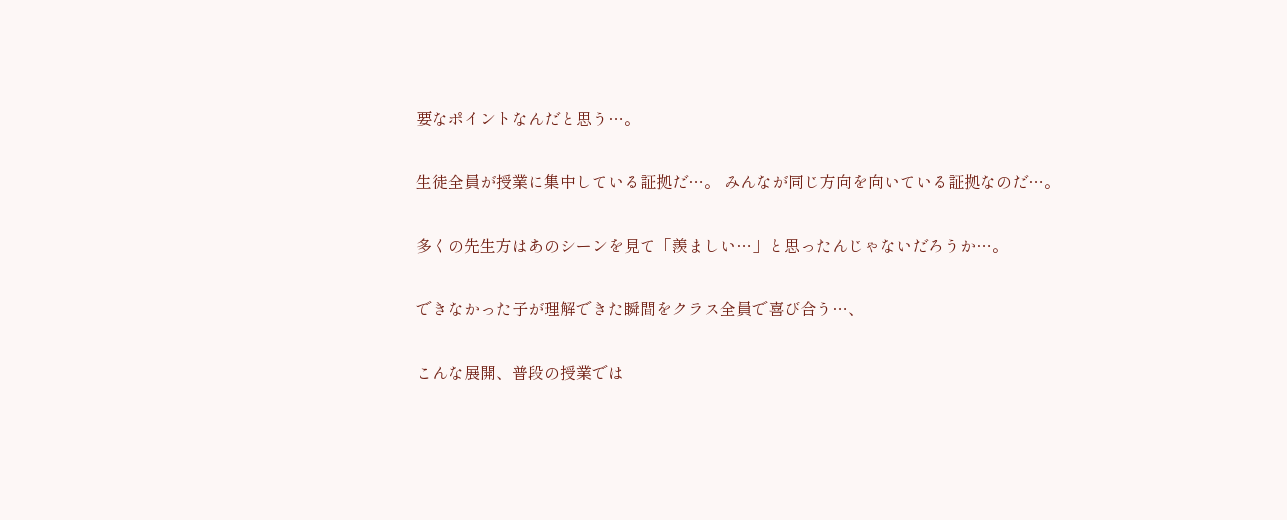要なポイントなんだと思う…。

生徒全員が授業に集中している証拠だ…。 みんなが同じ方向を向いている証拠なのだ…。

多くの先生方はあのシーンを見て「羨ましい…」と思ったんじゃないだろうか…。

できなかった子が理解できた瞬間をクラス全員で喜び合う…、

こんな展開、普段の授業では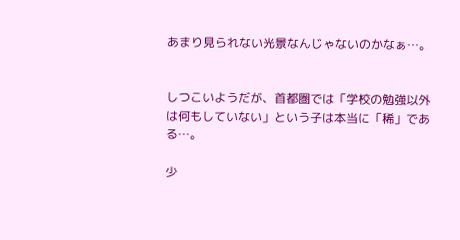あまり見られない光景なんじゃないのかなぁ…。


しつこいようだが、首都圏では「学校の勉強以外は何もしていない」という子は本当に「稀」である…。

少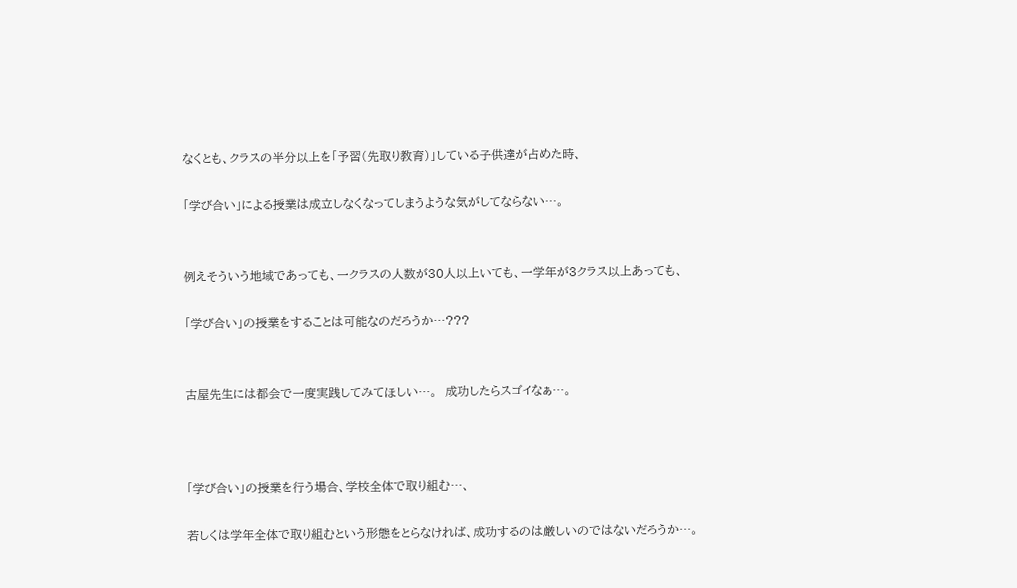なくとも、クラスの半分以上を「予習(先取り教育)」している子供達が占めた時、

「学び合い」による授業は成立しなくなってしまうような気がしてならない…。


例えそういう地域であっても、一クラスの人数が30人以上いても、一学年が3クラス以上あっても、

「学び合い」の授業をすることは可能なのだろうか…???


古屋先生には都会で一度実践してみてほしい…。  成功したらスゴイなぁ…。



「学び合い」の授業を行う場合、学校全体で取り組む…、

若しくは学年全体で取り組むという形態をとらなければ、成功するのは厳しいのではないだろうか…。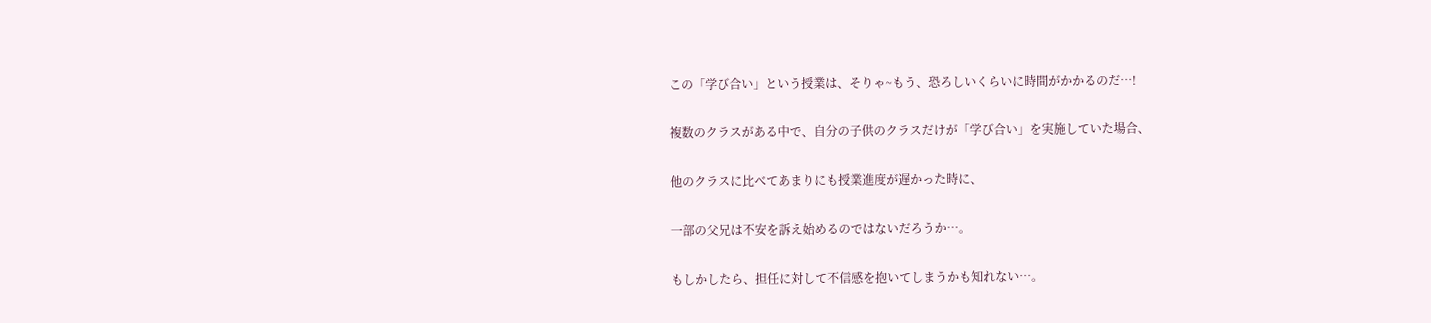この「学び合い」という授業は、そりゃ~もう、恐ろしいくらいに時間がかかるのだ…!

複数のクラスがある中で、自分の子供のクラスだけが「学び合い」を実施していた場合、

他のクラスに比べてあまりにも授業進度が遅かった時に、

一部の父兄は不安を訴え始めるのではないだろうか…。

もしかしたら、担任に対して不信感を抱いてしまうかも知れない…。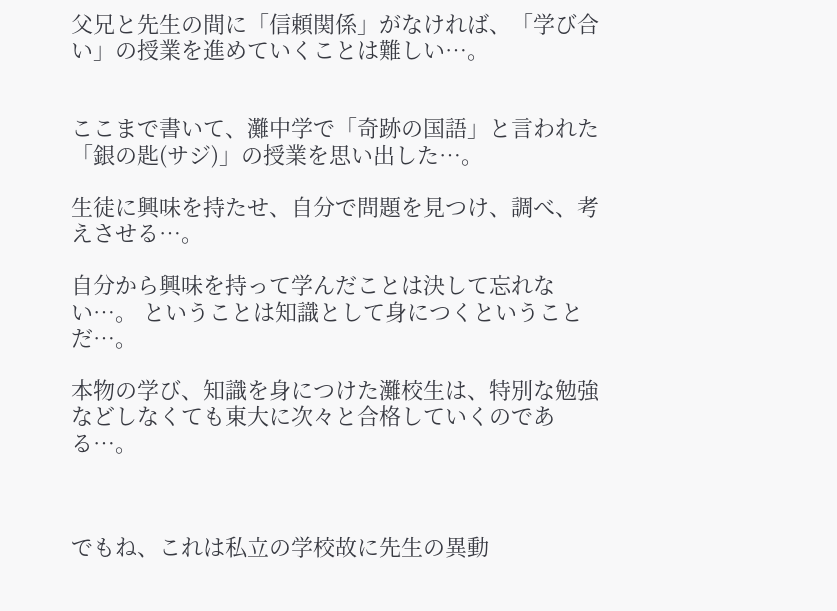父兄と先生の間に「信頼関係」がなければ、「学び合い」の授業を進めていくことは難しい…。


ここまで書いて、灘中学で「奇跡の国語」と言われた「銀の匙(サジ)」の授業を思い出した…。

生徒に興味を持たせ、自分で問題を見つけ、調べ、考えさせる…。

自分から興味を持って学んだことは決して忘れない…。 ということは知識として身につくということだ…。

本物の学び、知識を身につけた灘校生は、特別な勉強などしなくても東大に次々と合格していくのである…。



でもね、これは私立の学校故に先生の異動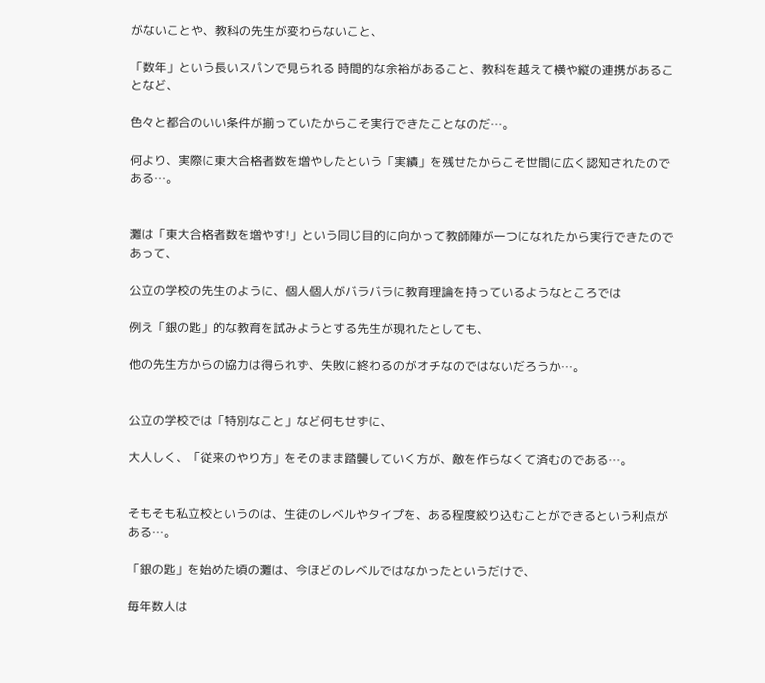がないことや、教科の先生が変わらないこと、

「数年」という長いスパンで見られる 時間的な余裕があること、教科を越えて横や縦の連携があることなど、

色々と都合のいい条件が揃っていたからこそ実行できたことなのだ…。

何より、実際に東大合格者数を増やしたという「実績」を残せたからこそ世間に広く認知されたのである…。


灘は「東大合格者数を増やす!」という同じ目的に向かって教師陣が一つになれたから実行できたのであって、

公立の学校の先生のように、個人個人がバラバラに教育理論を持っているようなところでは

例え「銀の匙」的な教育を試みようとする先生が現れたとしても、

他の先生方からの協力は得られず、失敗に終わるのがオチなのではないだろうか…。


公立の学校では「特別なこと」など何もせずに、

大人しく、「従来のやり方」をそのまま踏襲していく方が、敵を作らなくて済むのである…。


そもそも私立校というのは、生徒のレベルやタイプを、ある程度絞り込むことができるという利点がある…。

「銀の匙」を始めた頃の灘は、今ほどのレベルではなかったというだけで、

毎年数人は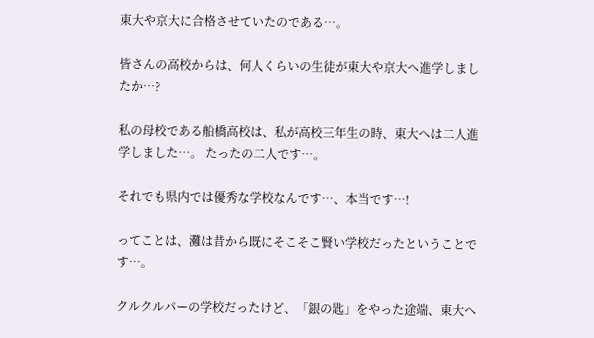東大や京大に合格させていたのである…。

皆さんの高校からは、何人くらいの生徒が東大や京大へ進学しましたか…?

私の母校である船橋高校は、私が高校三年生の時、東大へは二人進学しました…。 たったの二人です…。

それでも県内では優秀な学校なんです…、本当です…!

ってことは、灘は昔から既にそこそこ賢い学校だったということです…。

クルクルパーの学校だったけど、「銀の匙」をやった途端、東大へ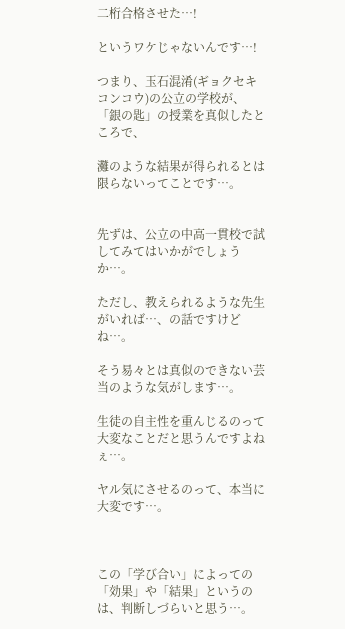二桁合格させた…!

というワケじゃないんです…!

つまり、玉石混淆(ギョクセキコンコウ)の公立の学校が、「銀の匙」の授業を真似したところで、

灘のような結果が得られるとは限らないってことです…。


先ずは、公立の中高一貫校で試してみてはいかがでしょうか…。

ただし、教えられるような先生がいれば…、の話ですけどね…。

そう易々とは真似のできない芸当のような気がします…。

生徒の自主性を重んじるのって大変なことだと思うんですよねぇ…。

ヤル気にさせるのって、本当に大変です…。



この「学び合い」によっての「効果」や「結果」というのは、判断しづらいと思う…。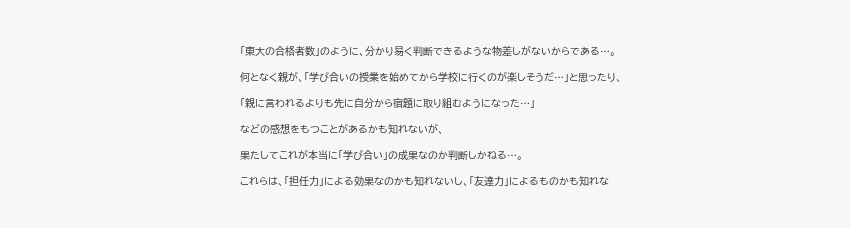「東大の合格者数」のように、分かり易く判断できるような物差しがないからである…。

何となく親が、「学び合いの授業を始めてから学校に行くのが楽しそうだ…」と思ったり、

「親に言われるよりも先に自分から宿題に取り組むようになった…」

などの感想をもつことがあるかも知れないが、

果たしてこれが本当に「学び合い」の成果なのか判断しかねる…。

これらは、「担任力」による効果なのかも知れないし、「友達力」によるものかも知れな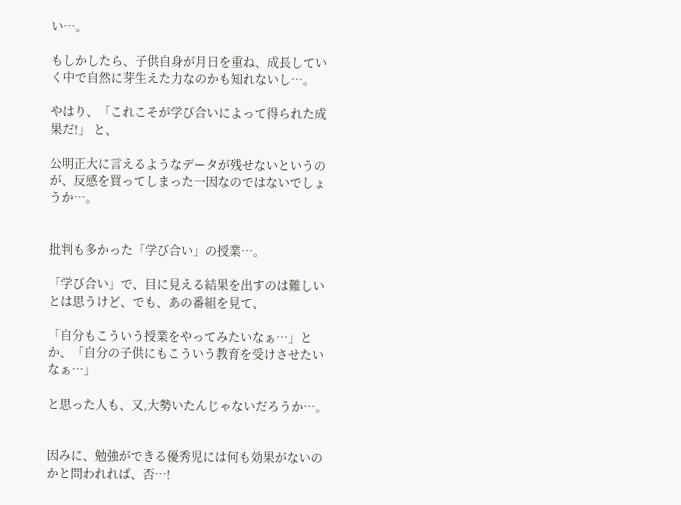い…。

もしかしたら、子供自身が月日を重ね、成長していく中で自然に芽生えた力なのかも知れないし…。

やはり、「これこそが学び合いによって得られた成果だ!」 と、

公明正大に言えるようなデータが残せないというのが、反感を買ってしまった一因なのではないでしょうか…。


批判も多かった「学び合い」の授業…。

「学び合い」で、目に見える結果を出すのは難しいとは思うけど、でも、あの番組を見て、

「自分もこういう授業をやってみたいなぁ…」とか、「自分の子供にもこういう教育を受けさせたいなぁ…」

と思った人も、又,大勢いたんじゃないだろうか…。


因みに、勉強ができる優秀児には何も効果がないのかと問われれば、否…!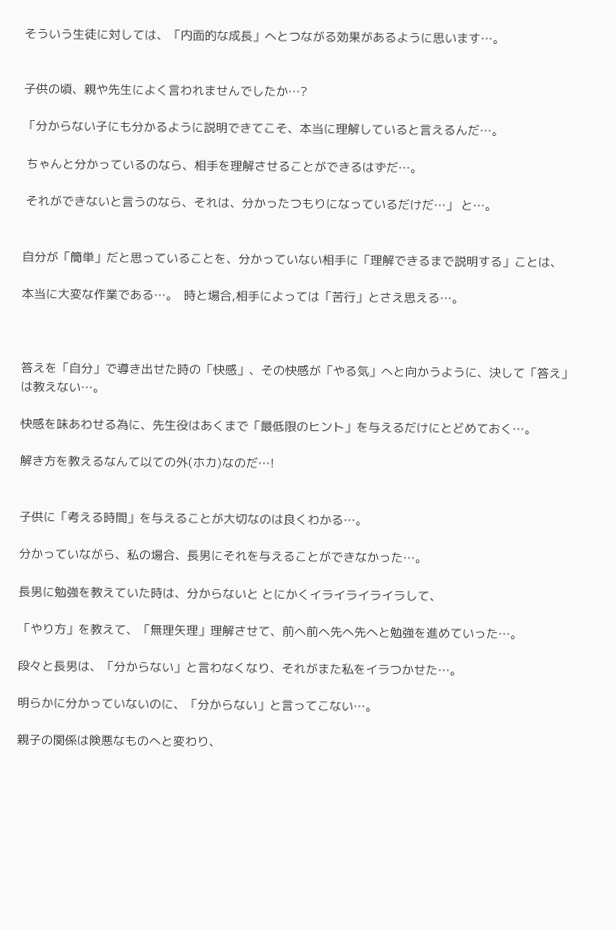そういう生徒に対しては、「内面的な成長」へとつながる効果があるように思います…。


子供の頃、親や先生によく言われませんでしたか…?

「分からない子にも分かるように説明できてこそ、本当に理解していると言えるんだ…。

 ちゃんと分かっているのなら、相手を理解させることができるはずだ…。

 それができないと言うのなら、それは、分かったつもりになっているだけだ…」 と…。


自分が「簡単」だと思っていることを、分かっていない相手に「理解できるまで説明する」ことは、

本当に大変な作業である…。  時と場合,相手によっては「苦行」とさえ思える…。



答えを「自分」で導き出せた時の「快感」、その快感が「やる気」へと向かうように、決して「答え」は教えない…。

快感を味あわせる為に、先生役はあくまで「最低限のヒント」を与えるだけにとどめておく…。

解き方を教えるなんて以ての外(ホカ)なのだ…!


子供に「考える時間」を与えることが大切なのは良くわかる…。

分かっていながら、私の場合、長男にそれを与えることができなかった…。

長男に勉強を教えていた時は、分からないと とにかくイライライライラして、

「やり方」を教えて、「無理矢理」理解させて、前へ前へ先へ先へと勉強を進めていった…。

段々と長男は、「分からない」と言わなくなり、それがまた私をイラつかせた…。

明らかに分かっていないのに、「分からない」と言ってこない…。

親子の関係は険悪なものへと変わり、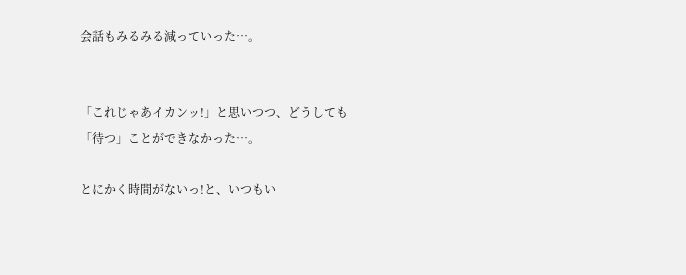会話もみるみる減っていった…。


「これじゃあイカンッ!」と思いつつ、どうしても「待つ」ことができなかった…。

とにかく時間がないっ!と、いつもい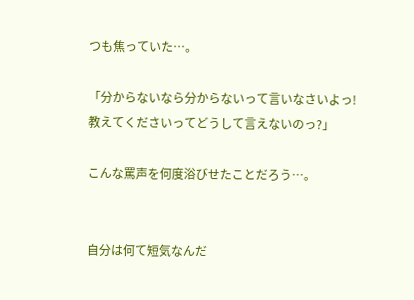つも焦っていた…。

「分からないなら分からないって言いなさいよっ! 教えてくださいってどうして言えないのっ?」

こんな罵声を何度浴びせたことだろう…。


自分は何て短気なんだ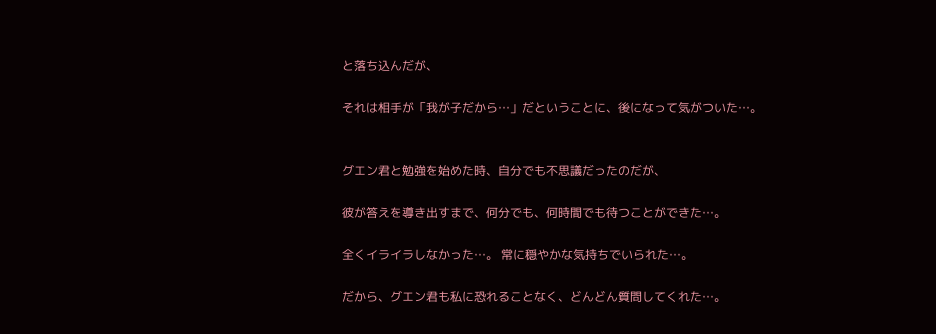と落ち込んだが、

それは相手が「我が子だから…」だということに、後になって気がついた…。


グエン君と勉強を始めた時、自分でも不思議だったのだが、

彼が答えを導き出すまで、何分でも、何時間でも待つことができた…。

全くイライラしなかった…。 常に穏やかな気持ちでいられた…。

だから、グエン君も私に恐れることなく、どんどん質問してくれた…。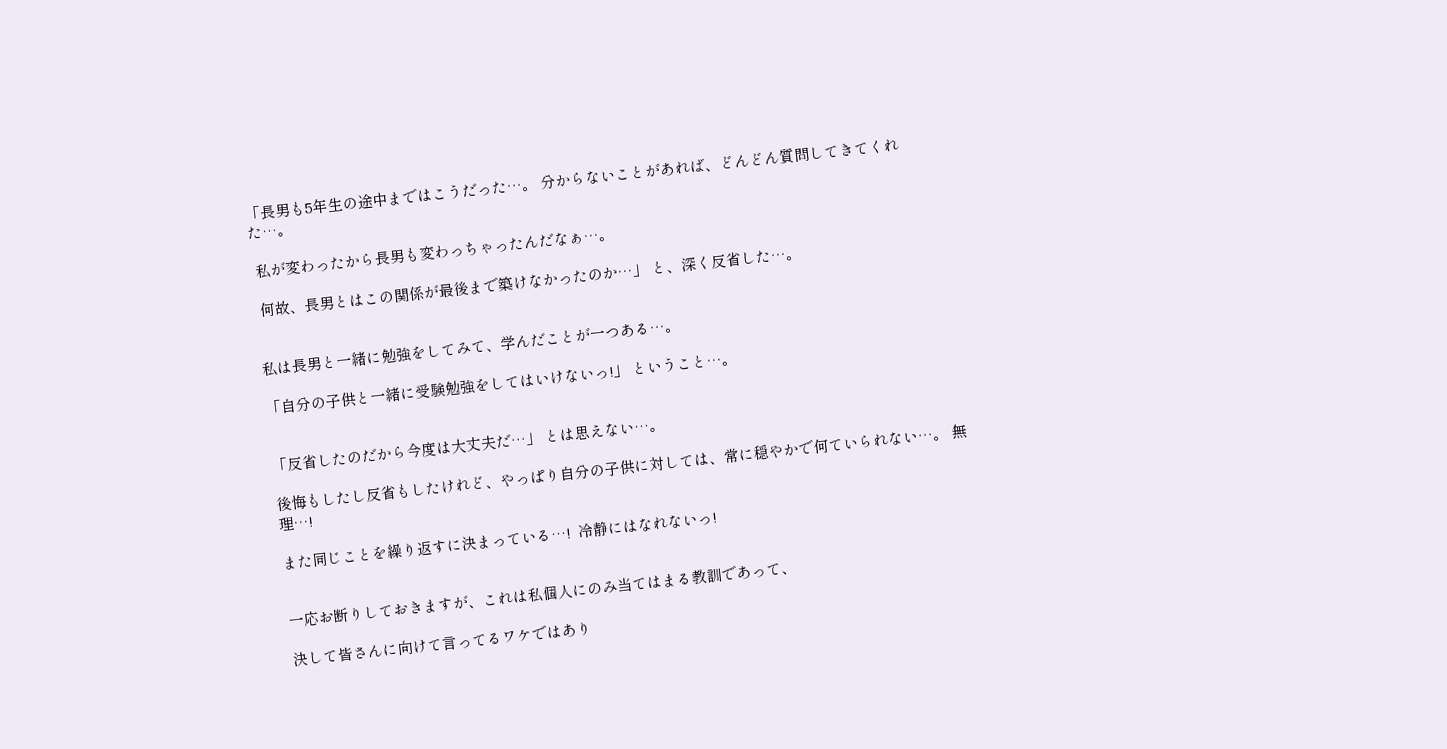「長男も5年生の途中まではこうだった…。 分からないことがあれば、どんどん質問してきてくれた…。

 私が変わったから長男も変わっちゃったんだなぁ…。

 何故、長男とはこの関係が最後まで築けなかったのか…」 と、深く反省した…。


私は長男と一緒に勉強をしてみて、学んだことが一つある…。

「自分の子供と一緒に受験勉強をしてはいけないっ!」 ということ…。


「反省したのだから今度は大丈夫だ…」 とは思えない…。

後悔もしたし反省もしたけれど、やっぱり自分の子供に対しては、常に穏やかで何ていられない…。 無理…!

また同じことを繰り返すに決まっている…!  冷静にはなれないっ!


一応お断りしておきますが、これは私個人にのみ当てはまる教訓であって、

決して皆さんに向けて言ってるワケではあり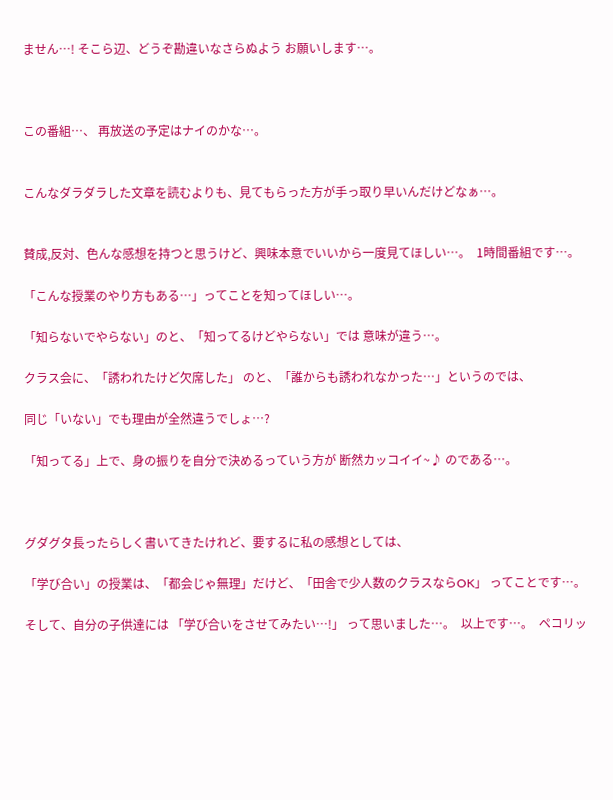ません…! そこら辺、どうぞ勘違いなさらぬよう お願いします…。



この番組…、 再放送の予定はナイのかな…。


こんなダラダラした文章を読むよりも、見てもらった方が手っ取り早いんだけどなぁ…。


賛成,反対、色んな感想を持つと思うけど、興味本意でいいから一度見てほしい…。  1時間番組です…。

「こんな授業のやり方もある…」ってことを知ってほしい…。

「知らないでやらない」のと、「知ってるけどやらない」では 意味が違う…。

クラス会に、「誘われたけど欠席した」 のと、「誰からも誘われなかった…」というのでは、

同じ「いない」でも理由が全然違うでしょ…?

「知ってる」上で、身の振りを自分で決めるっていう方が 断然カッコイイ~♪ のである…。



グダグタ長ったらしく書いてきたけれど、要するに私の感想としては、

「学び合い」の授業は、「都会じゃ無理」だけど、「田舎で少人数のクラスならOK」 ってことです…。

そして、自分の子供達には 「学び合いをさせてみたい…!」 って思いました…。  以上です…。  ペコリッ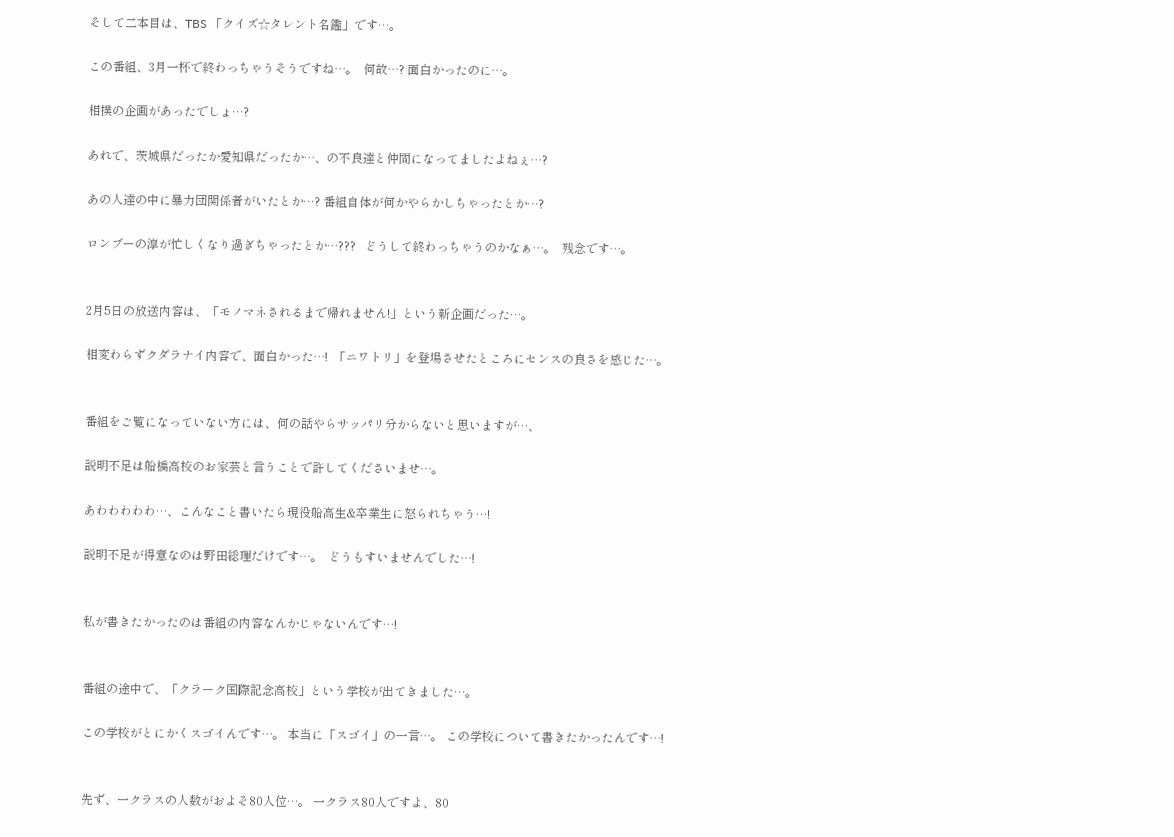そして二本目は、TBS 「クイズ☆タレント名鑑」です…。

この番組、3月一杯で終わっちゃうそうですね…。  何故…? 面白かったのに…。

相撲の企画があったでしょ…?

あれで、茨城県だったか愛知県だったか…、の不良達と仲間になってましたよねぇ…?

あの人達の中に暴力団関係者がいたとか…? 番組自体が何かやらかしちゃったとか…?

ロンブーの淳が忙しくなり過ぎちゃったとか…???   どうして終わっちゃうのかなぁ…。  残念です…。


2月5日の放送内容は、「モノマネされるまで帰れません!」という新企画だった…。

相変わらずクダラナイ内容で、面白かった…!  「ニワトリ」を登場させたところにセンスの良さを感じた…。


番組をご覧になっていない方には、何の話やらサッパリ分からないと思いますが…、

説明不足は船橋高校のお家芸と言うことで許してくださいませ…。

あわわわわわ…、こんなこと書いたら現役船高生&卒業生に怒られちゃう…!

説明不足が得意なのは野田総理だけです…。  どうもすいませんでした…!


私が書きたかったのは番組の内容なんかじゃないんです…!


番組の途中で、「クラーク国際記念高校」という学校が出てきました…。

この学校がとにかくスゴイんです…。 本当に「スゴイ」の一言…。 この学校について書きたかったんです…!


先ず、一クラスの人数がおよそ80人位…。 一クラス80人ですよ、80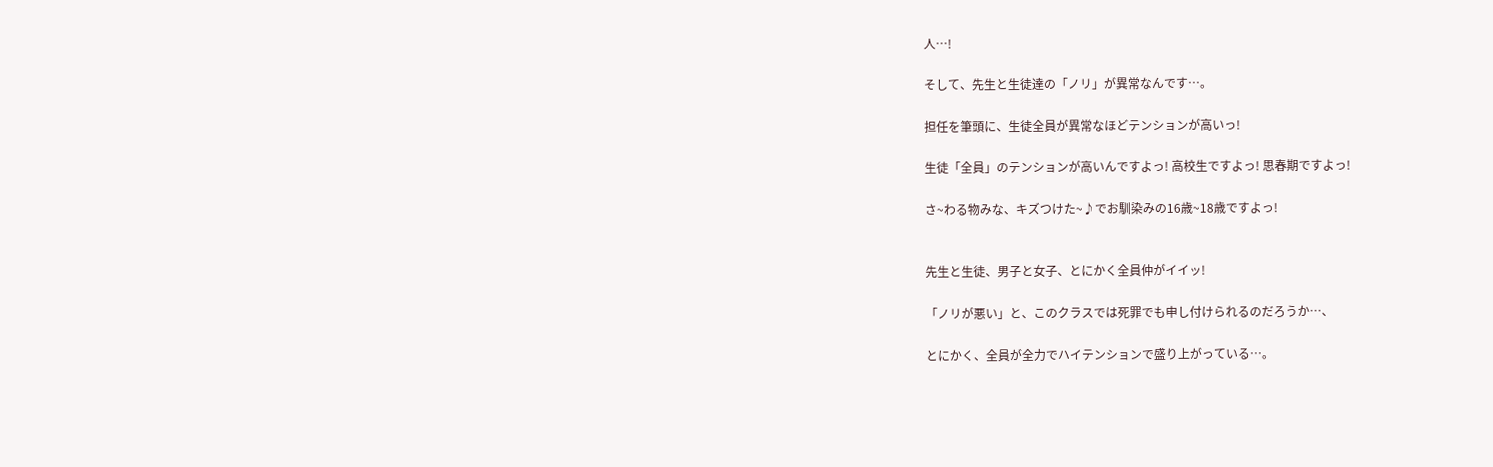人…!

そして、先生と生徒達の「ノリ」が異常なんです…。

担任を筆頭に、生徒全員が異常なほどテンションが高いっ!

生徒「全員」のテンションが高いんですよっ! 高校生ですよっ! 思春期ですよっ!

さ~わる物みな、キズつけた~♪でお馴染みの16歳~18歳ですよっ!


先生と生徒、男子と女子、とにかく全員仲がイイッ!

「ノリが悪い」と、このクラスでは死罪でも申し付けられるのだろうか…、

とにかく、全員が全力でハイテンションで盛り上がっている…。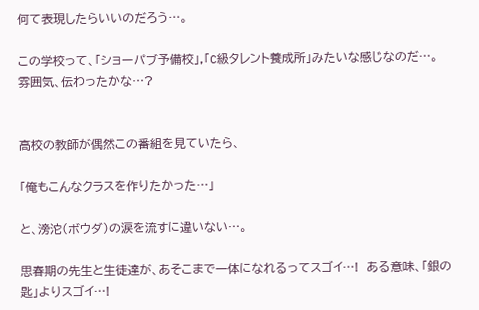何て表現したらいいのだろう…。

この学校って、「ショーパブ予備校」,「C級タレント養成所」みたいな感じなのだ…。 雰囲気、伝わったかな…?


高校の教師が偶然この番組を見ていたら、

「俺もこんなクラスを作りたかった…」

と、滂沱(ボウダ)の涙を流すに違いない…。

思春期の先生と生徒達が、あそこまで一体になれるってスゴイ…!  ある意味、「銀の匙」よりスゴイ…!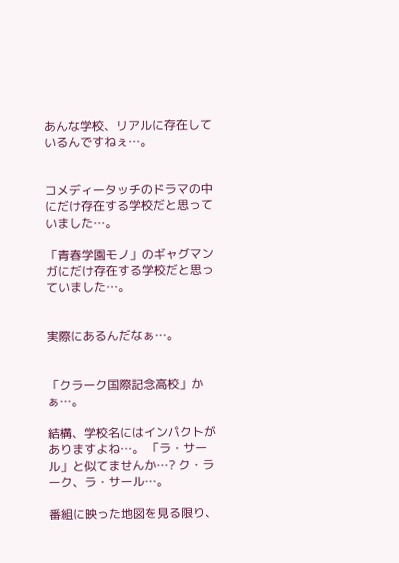あんな学校、リアルに存在しているんですねぇ…。


コメディータッチのドラマの中にだけ存在する学校だと思っていました…。

「青春学園モノ」のギャグマンガにだけ存在する学校だと思っていました…。


実際にあるんだなぁ…。


「クラーク国際記念高校」かぁ…。

結構、学校名にはインパクトがありますよね…。 「ラ・サール」と似てませんか…? ク・ラーク、ラ・サール…。

番組に映った地図を見る限り、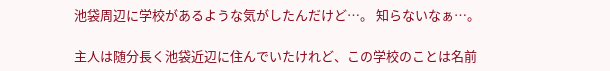池袋周辺に学校があるような気がしたんだけど…。 知らないなぁ…。

主人は随分長く池袋近辺に住んでいたけれど、この学校のことは名前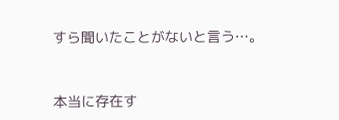すら聞いたことがないと言う…。


本当に存在す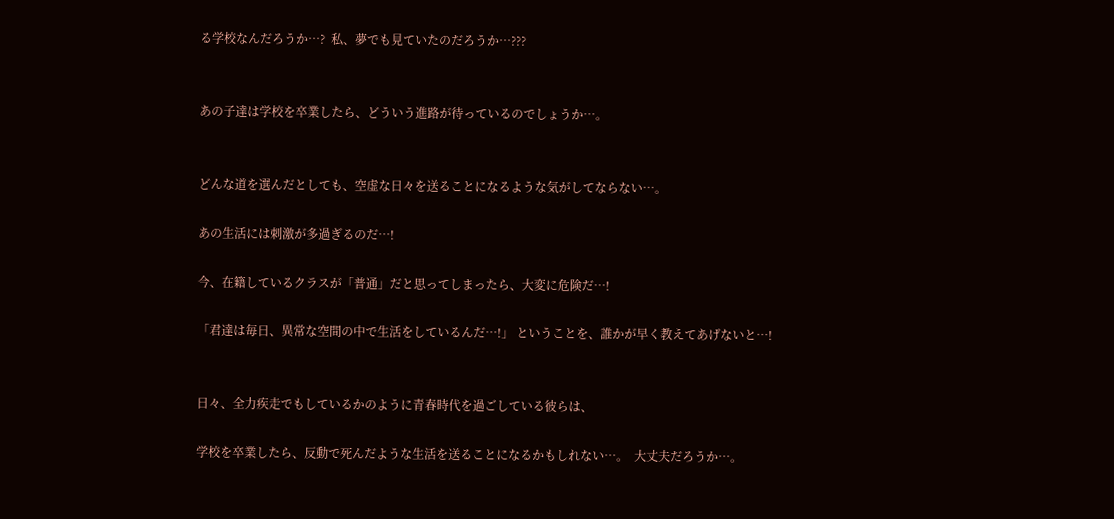る学校なんだろうか…?  私、夢でも見ていたのだろうか…???


あの子達は学校を卒業したら、どういう進路が待っているのでしょうか…。


どんな道を選んだとしても、空虚な日々を送ることになるような気がしてならない…。

あの生活には刺激が多過ぎるのだ…!

今、在籍しているクラスが「普通」だと思ってしまったら、大変に危険だ…!

「君達は毎日、異常な空間の中で生活をしているんだ…!」 ということを、誰かが早く教えてあげないと…!


日々、全力疾走でもしているかのように青春時代を過ごしている彼らは、

学校を卒業したら、反動で死んだような生活を送ることになるかもしれない…。  大丈夫だろうか…。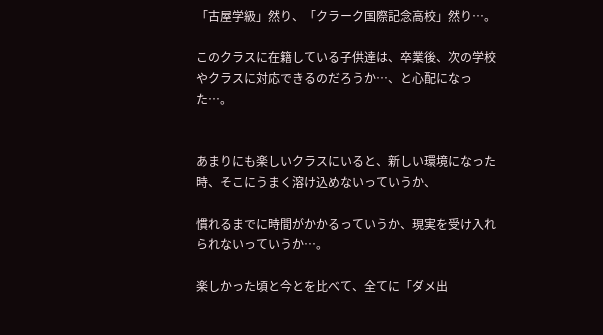「古屋学級」然り、「クラーク国際記念高校」然り…。

このクラスに在籍している子供達は、卒業後、次の学校やクラスに対応できるのだろうか…、と心配になった…。


あまりにも楽しいクラスにいると、新しい環境になった時、そこにうまく溶け込めないっていうか、

慣れるまでに時間がかかるっていうか、現実を受け入れられないっていうか…。

楽しかった頃と今とを比べて、全てに「ダメ出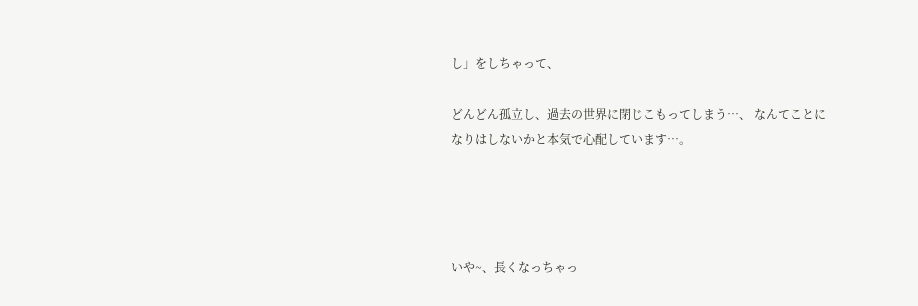し」をしちゃって、

どんどん孤立し、過去の世界に閉じこもってしまう…、 なんてことになりはしないかと本気で心配しています…。




いや~、長くなっちゃっ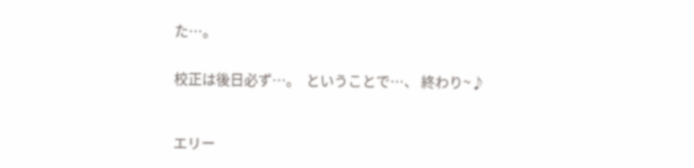た…。


校正は後日必ず…。  ということで…、 終わり~♪



エリー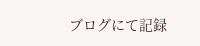ブログにて記録